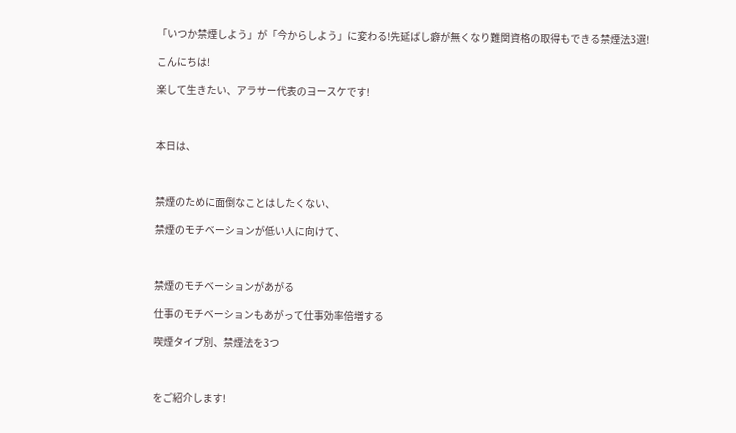「いつか禁煙しよう」が「今からしよう」に変わる!先延ばし癖が無くなり難関資格の取得もできる禁煙法3選!

こんにちは!

楽して生きたい、アラサー代表のヨースケです!



本日は、



禁煙のために面倒なことはしたくない、

禁煙のモチベーションが低い人に向けて、



禁煙のモチベーションがあがる

仕事のモチベーションもあがって仕事効率倍増する

喫煙タイプ別、禁煙法を3つ



をご紹介します!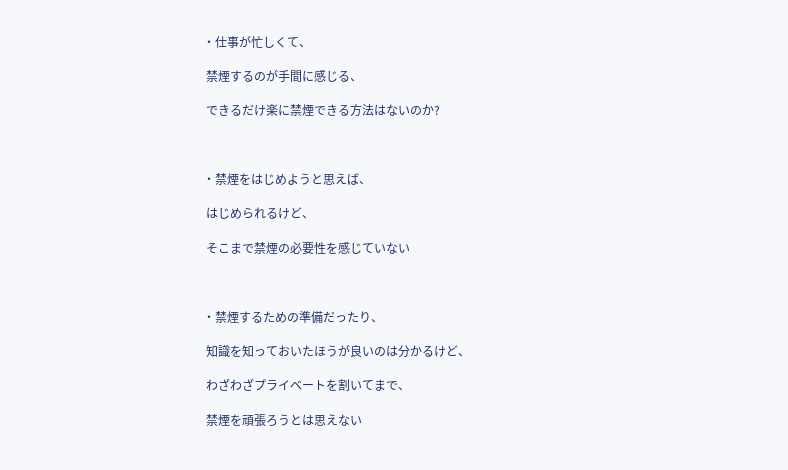・仕事が忙しくて、

 禁煙するのが手間に感じる、

 できるだけ楽に禁煙できる方法はないのか?



・禁煙をはじめようと思えば、

 はじめられるけど、

 そこまで禁煙の必要性を感じていない



・禁煙するための準備だったり、

 知識を知っておいたほうが良いのは分かるけど、

 わざわざプライベートを割いてまで、

 禁煙を頑張ろうとは思えない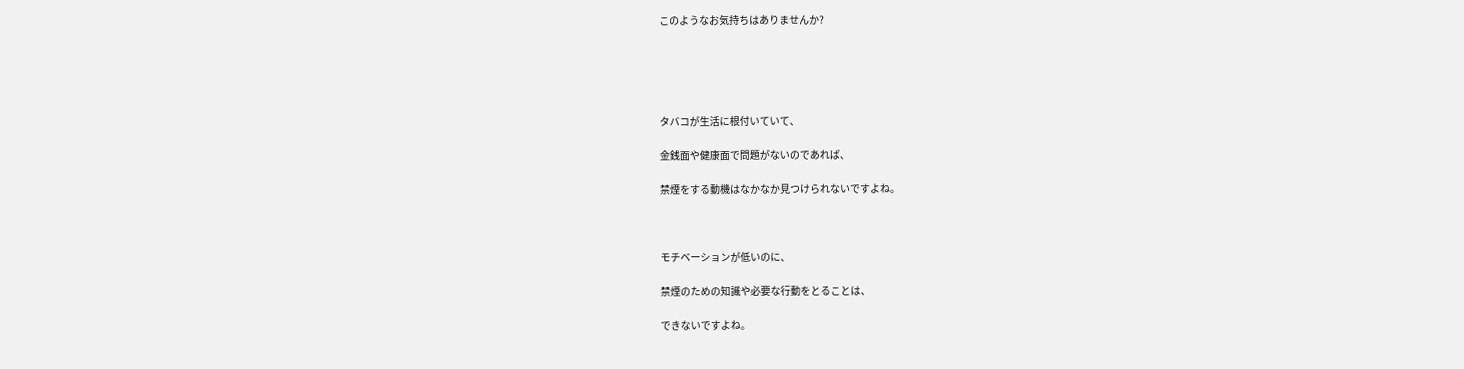このようなお気持ちはありませんか?





タバコが生活に根付いていて、

金銭面や健康面で問題がないのであれば、

禁煙をする動機はなかなか見つけられないですよね。



モチベーションが低いのに、

禁煙のための知識や必要な行動をとることは、

できないですよね。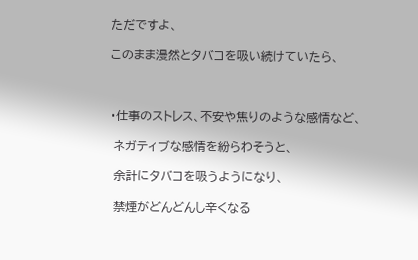ただですよ、

このまま漫然とタバコを吸い続けていたら、



・仕事のストレス、不安や焦りのような感情など、

 ネガティブな感情を紛らわそうと、

 余計にタバコを吸うようになり、

 禁煙がどんどんし辛くなる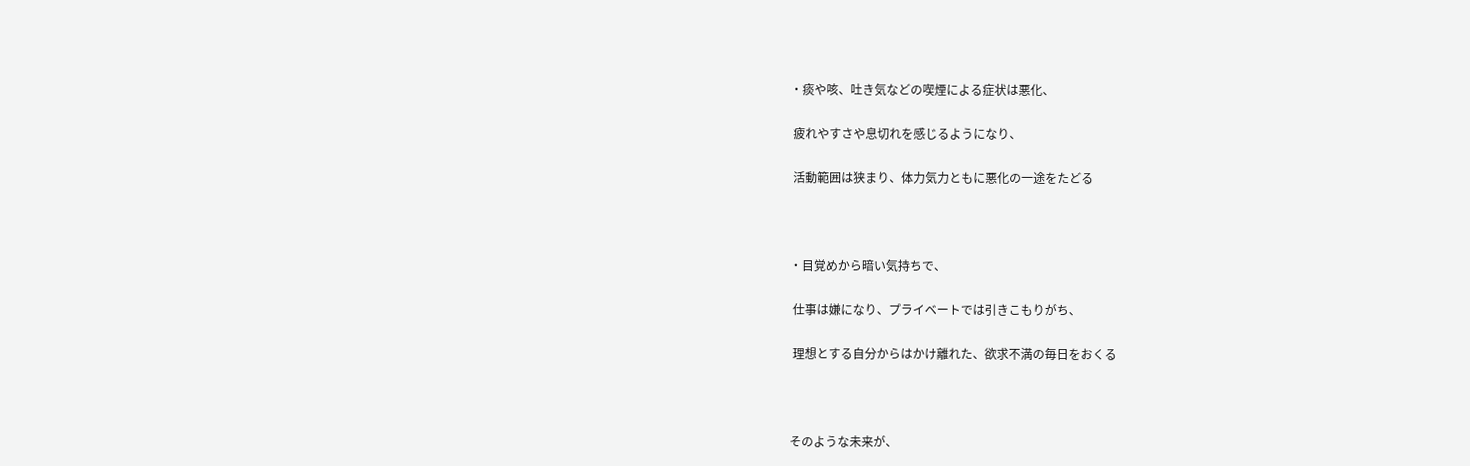・痰や咳、吐き気などの喫煙による症状は悪化、

 疲れやすさや息切れを感じるようになり、

 活動範囲は狭まり、体力気力ともに悪化の一途をたどる



・目覚めから暗い気持ちで、

 仕事は嫌になり、プライベートでは引きこもりがち、

 理想とする自分からはかけ離れた、欲求不満の毎日をおくる



そのような未来が、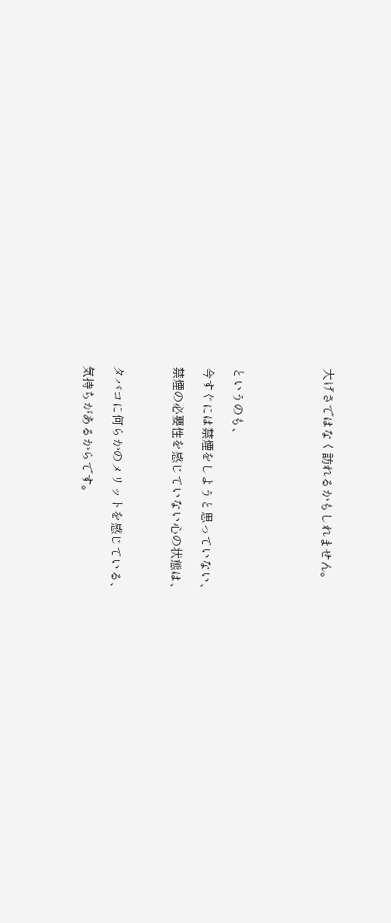大げさではなく訪れるかもしれません。





というのも、

今すぐには禁煙をしようと思っていない、

禁煙の必要性を感じていない心の状態は、



タバコに何らかのメリットを感じている、

気持ちがあるからです。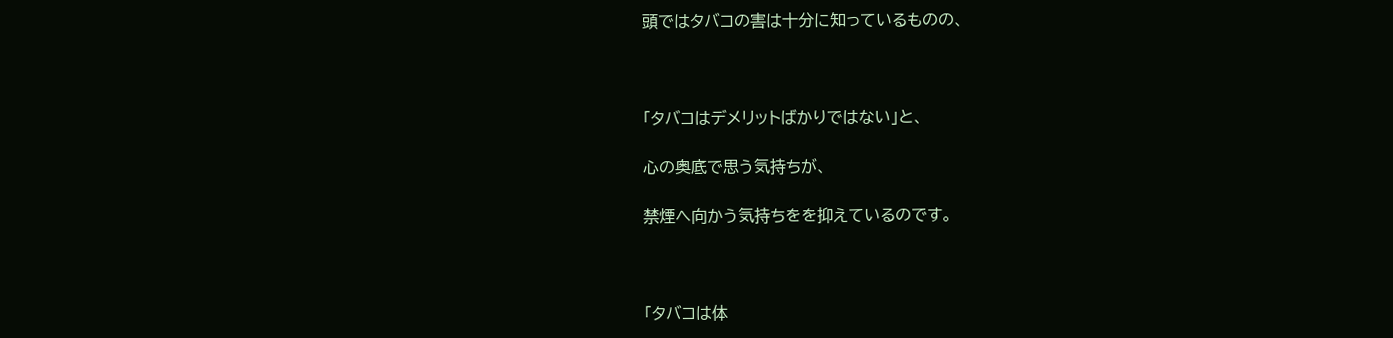頭ではタバコの害は十分に知っているものの、



「タバコはデメリットばかりではない」と、

心の奥底で思う気持ちが、

禁煙へ向かう気持ちをを抑えているのです。



「タバコは体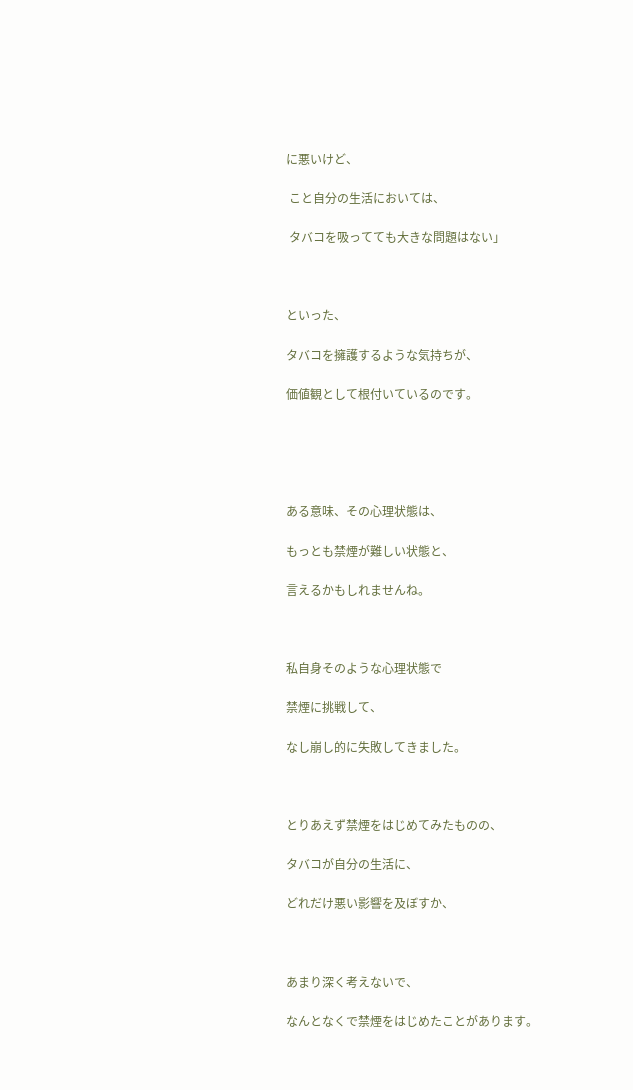に悪いけど、

 こと自分の生活においては、

 タバコを吸ってても大きな問題はない」



といった、

タバコを擁護するような気持ちが、

価値観として根付いているのです。





ある意味、その心理状態は、

もっとも禁煙が難しい状態と、

言えるかもしれませんね。



私自身そのような心理状態で

禁煙に挑戦して、

なし崩し的に失敗してきました。



とりあえず禁煙をはじめてみたものの、

タバコが自分の生活に、

どれだけ悪い影響を及ぼすか、



あまり深く考えないで、

なんとなくで禁煙をはじめたことがあります。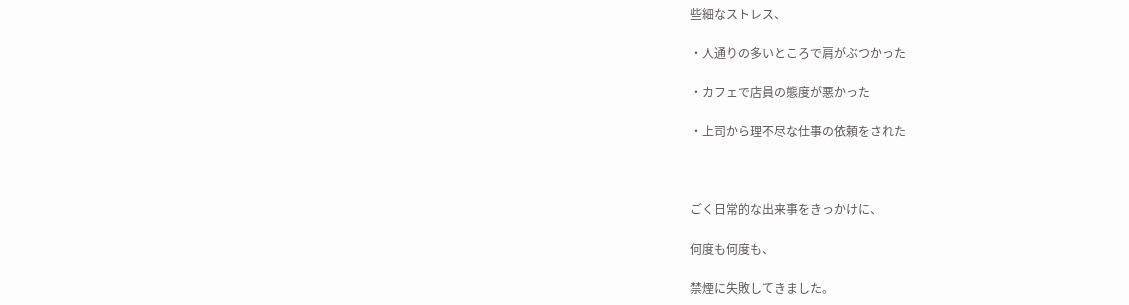些細なストレス、

・人通りの多いところで肩がぶつかった

・カフェで店員の態度が悪かった

・上司から理不尽な仕事の依頼をされた



ごく日常的な出来事をきっかけに、

何度も何度も、

禁煙に失敗してきました。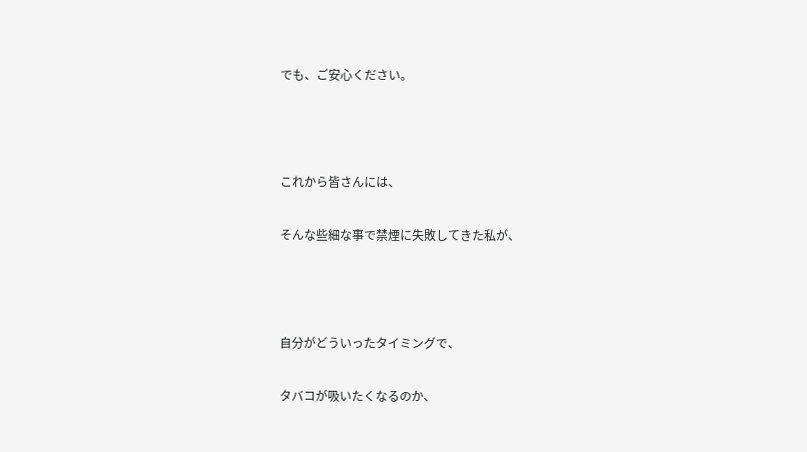でも、ご安心ください。



これから皆さんには、

そんな些細な事で禁煙に失敗してきた私が、



自分がどういったタイミングで、

タバコが吸いたくなるのか、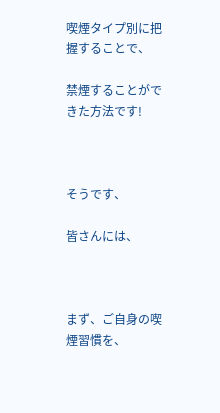喫煙タイプ別に把握することで、

禁煙することができた方法です!



そうです、

皆さんには、



まず、ご自身の喫煙習慣を、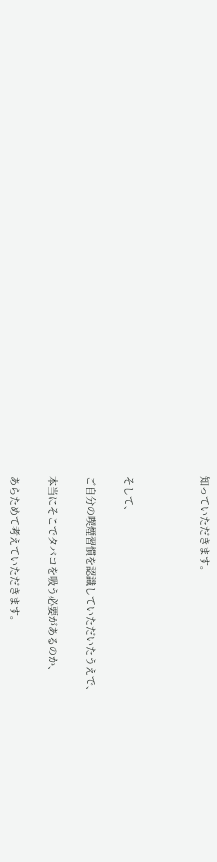知っていただきます。



そして、

ご自分の喫煙習慣を認識していただいたうえで、

本当にそこでタバコを吸う必要があるのか、

あらためて考えていただきます。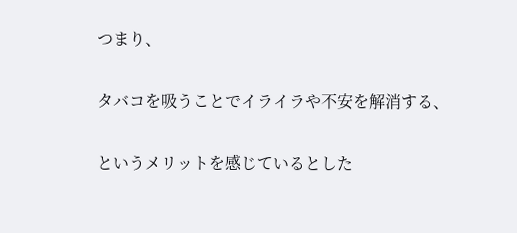つまり、

タバコを吸うことでイライラや不安を解消する、

というメリットを感じているとした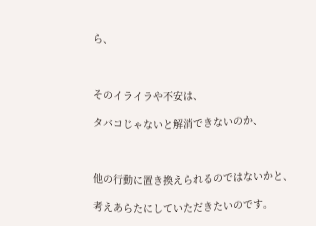ら、



そのイライラや不安は、

タバコじゃないと解消できないのか、



他の行動に置き換えられるのではないかと、

考えあらたにしていただきたいのです。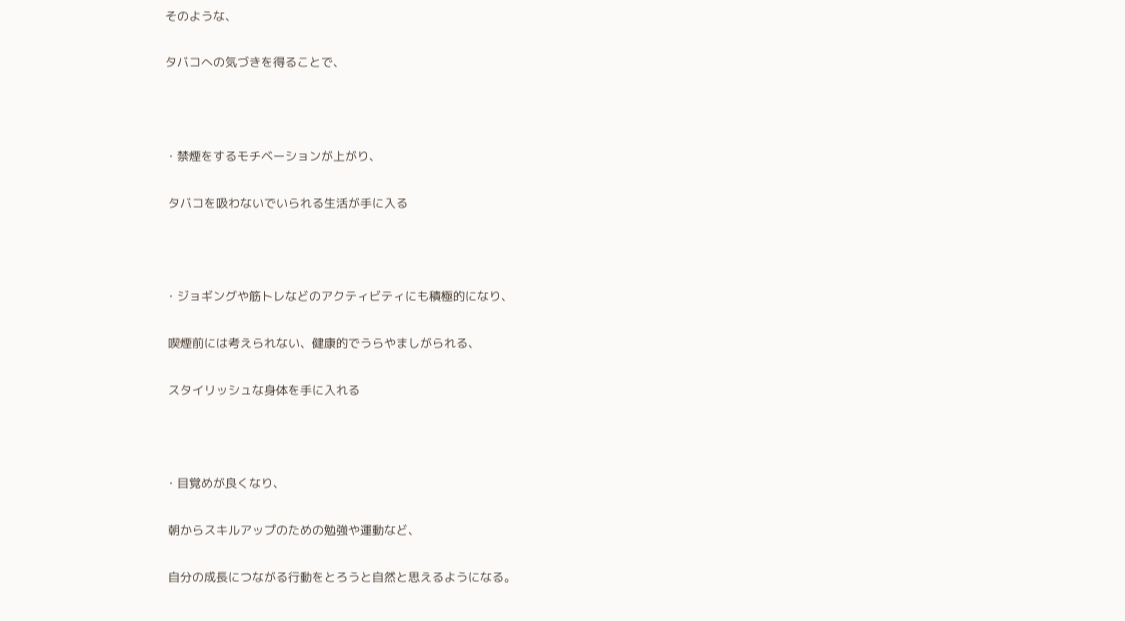そのような、

タバコへの気づきを得ることで、



・禁煙をするモチベーションが上がり、

 タバコを吸わないでいられる生活が手に入る



・ジョギングや筋トレなどのアクティビティにも積極的になり、

 喫煙前には考えられない、健康的でうらやましがられる、

 スタイリッシュな身体を手に入れる



・目覚めが良くなり、

 朝からスキルアップのための勉強や運動など、

 自分の成長につながる行動をとろうと自然と思えるようになる。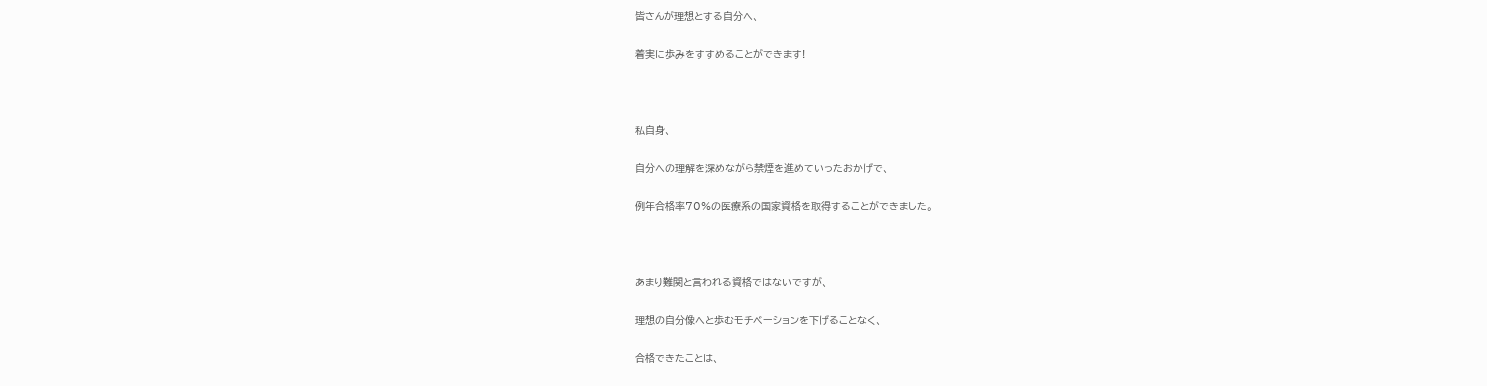皆さんが理想とする自分へ、

着実に歩みをすすめることができます!



私自身、

自分への理解を深めながら禁煙を進めていったおかげで、

例年合格率70%の医療系の国家資格を取得することができました。



あまり難関と言われる資格ではないですが、

理想の自分像へと歩むモチベーションを下げることなく、

合格できたことは、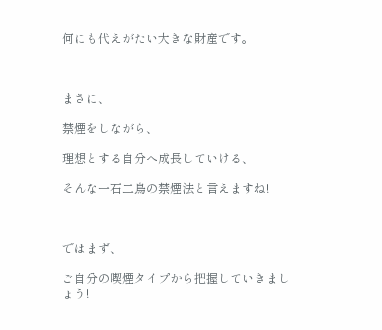何にも代えがたい大きな財産です。



まさに、

禁煙をしながら、

理想とする自分へ成長していける、

そんな一石二鳥の禁煙法と言えますね!



ではまず、

ご自分の喫煙タイプから把握していきましょう!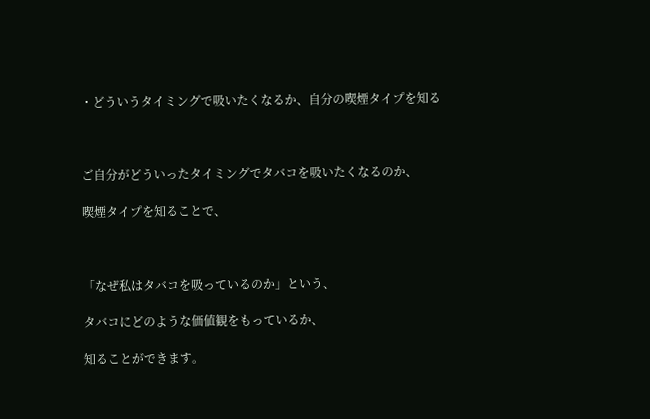・どういうタイミングで吸いたくなるか、自分の喫煙タイプを知る



ご自分がどういったタイミングでタバコを吸いたくなるのか、

喫煙タイプを知ることで、



「なぜ私はタバコを吸っているのか」という、

タバコにどのような価値観をもっているか、

知ることができます。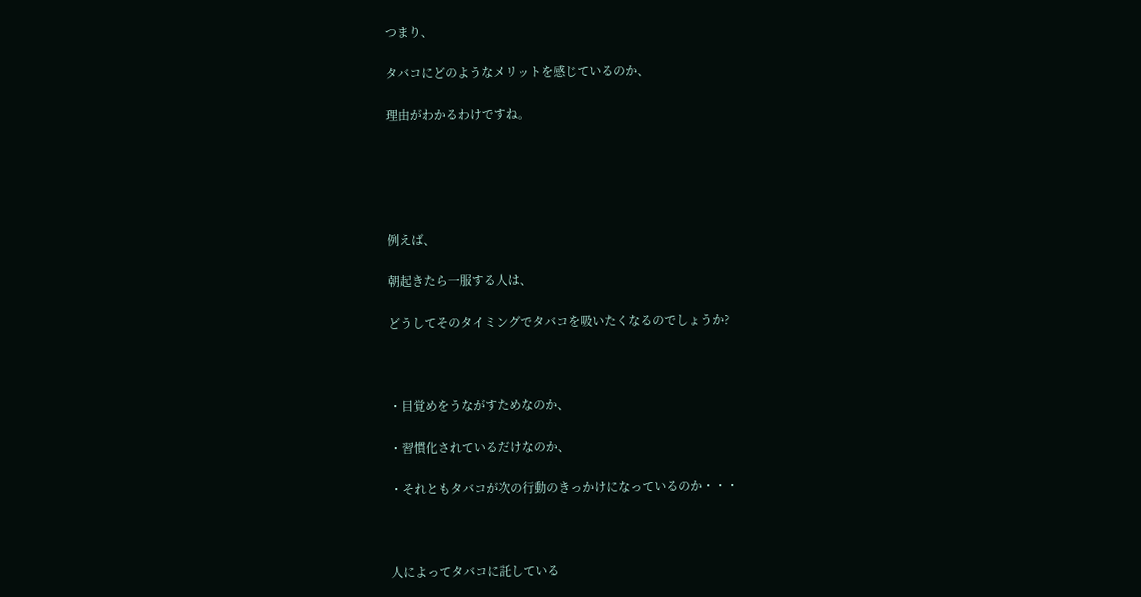つまり、

タバコにどのようなメリットを感じているのか、

理由がわかるわけですね。





例えば、

朝起きたら一服する人は、

どうしてそのタイミングでタバコを吸いたくなるのでしょうか?



・目覚めをうながすためなのか、

・習慣化されているだけなのか、

・それともタバコが次の行動のきっかけになっているのか・・・



人によってタバコに託している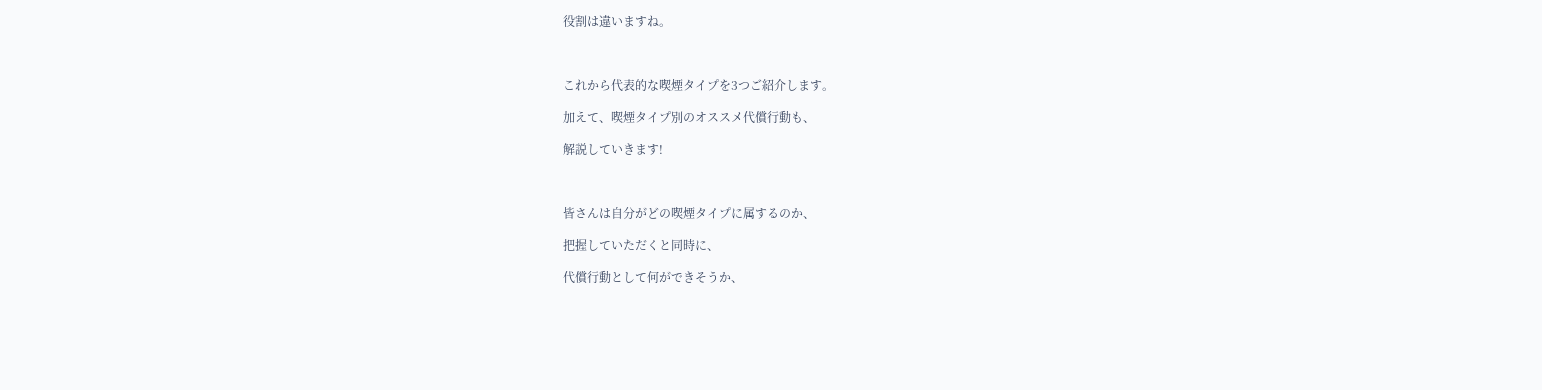役割は違いますね。



これから代表的な喫煙タイプを3つご紹介します。

加えて、喫煙タイプ別のオススメ代償行動も、

解説していきます!



皆さんは自分がどの喫煙タイプに属するのか、

把握していただくと同時に、

代償行動として何ができそうか、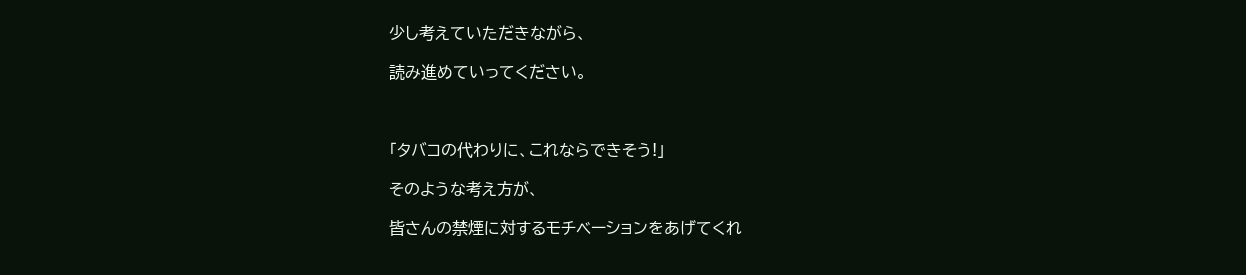少し考えていただきながら、

読み進めていってください。



「タバコの代わりに、これならできそう!」

そのような考え方が、

皆さんの禁煙に対するモチベーションをあげてくれ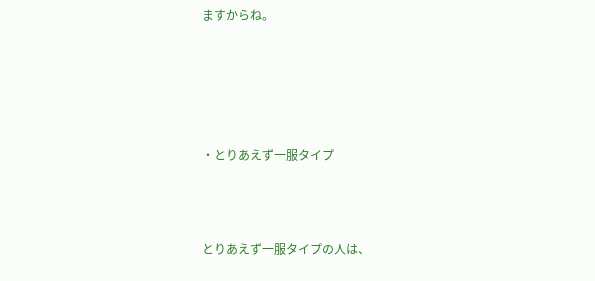ますからね。





・とりあえず一服タイプ



とりあえず一服タイプの人は、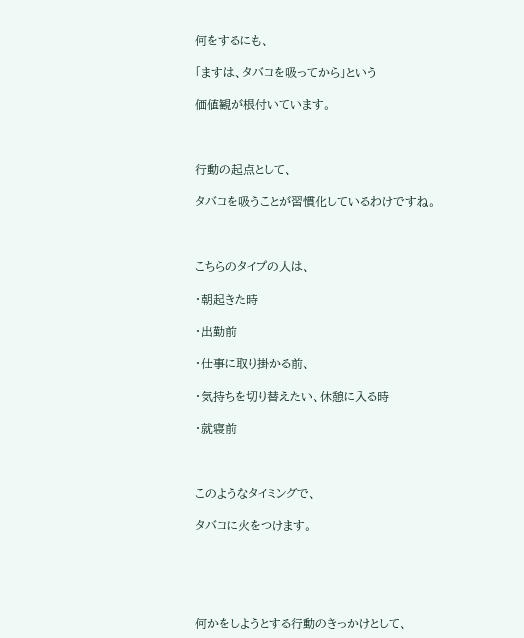何をするにも、

「ますは、タバコを吸ってから」という

価値観が根付いています。



行動の起点として、

タバコを吸うことが習慣化しているわけですね。



こちらのタイプの人は、

・朝起きた時

・出勤前

・仕事に取り掛かる前、

・気持ちを切り替えたい、休憩に入る時

・就寝前



このようなタイミングで、

タバコに火をつけます。





何かをしようとする行動のきっかけとして、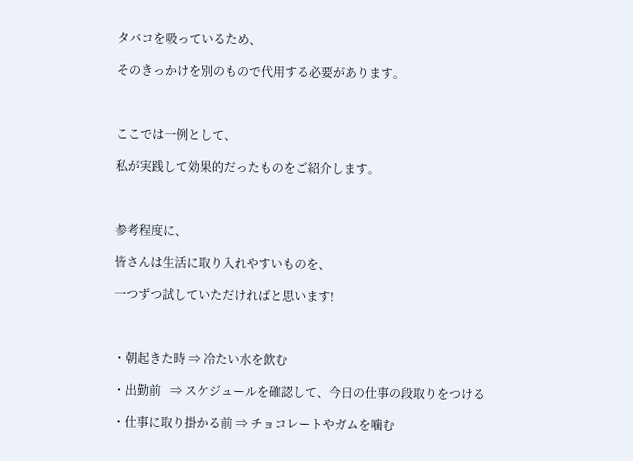タバコを吸っているため、

そのきっかけを別のもので代用する必要があります。



ここでは一例として、

私が実践して効果的だったものをご紹介します。



参考程度に、

皆さんは生活に取り入れやすいものを、

一つずつ試していただければと思います!



・朝起きた時 ⇒ 冷たい水を飲む

・出勤前   ⇒ スケジュールを確認して、今日の仕事の段取りをつける

・仕事に取り掛かる前 ⇒ チョコレートやガムを噛む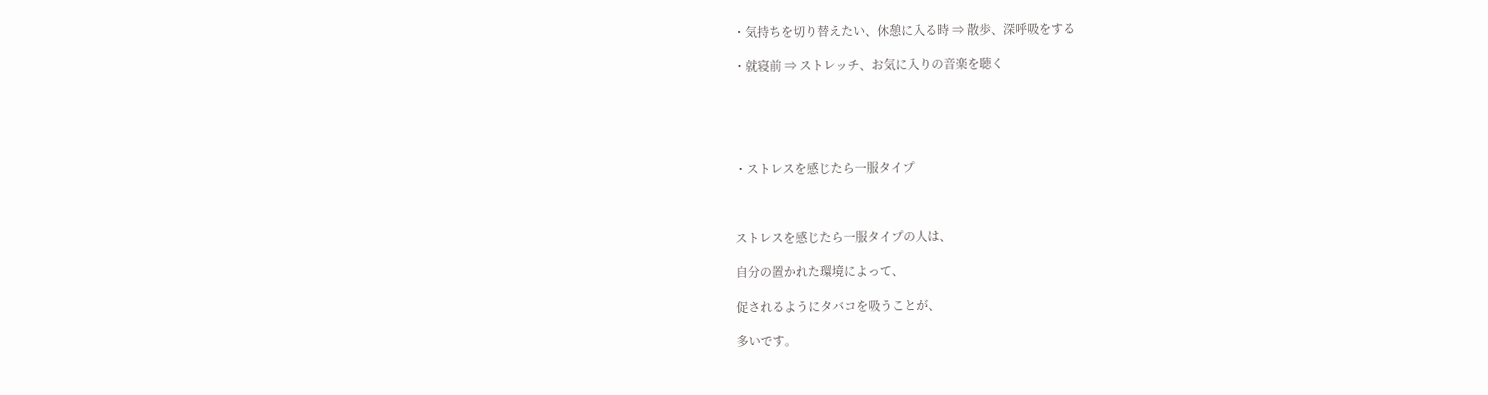・気持ちを切り替えたい、休憩に入る時 ⇒ 散歩、深呼吸をする

・就寝前 ⇒ ストレッチ、お気に入りの音楽を聴く





・ストレスを感じたら一服タイプ



ストレスを感じたら一服タイプの人は、

自分の置かれた環境によって、

促されるようにタバコを吸うことが、

多いです。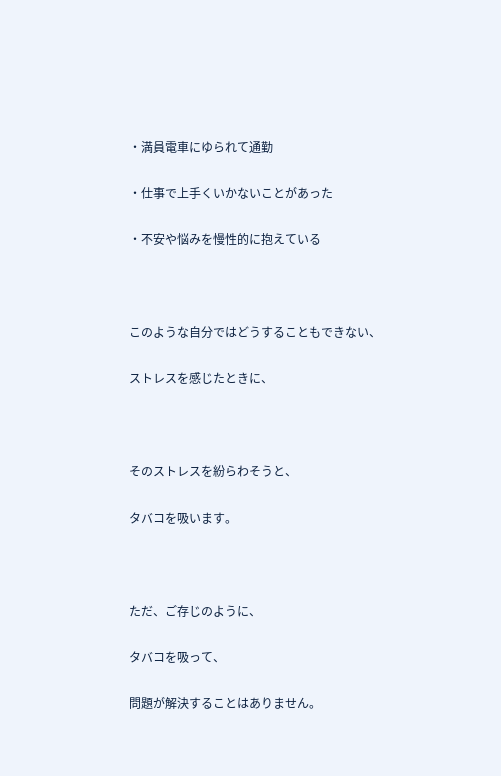・満員電車にゆられて通勤

・仕事で上手くいかないことがあった

・不安や悩みを慢性的に抱えている



このような自分ではどうすることもできない、

ストレスを感じたときに、



そのストレスを紛らわそうと、

タバコを吸います。



ただ、ご存じのように、

タバコを吸って、

問題が解決することはありません。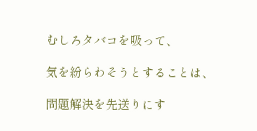むしろタバコを吸って、

気を紛らわそうとすることは、

問題解決を先送りにす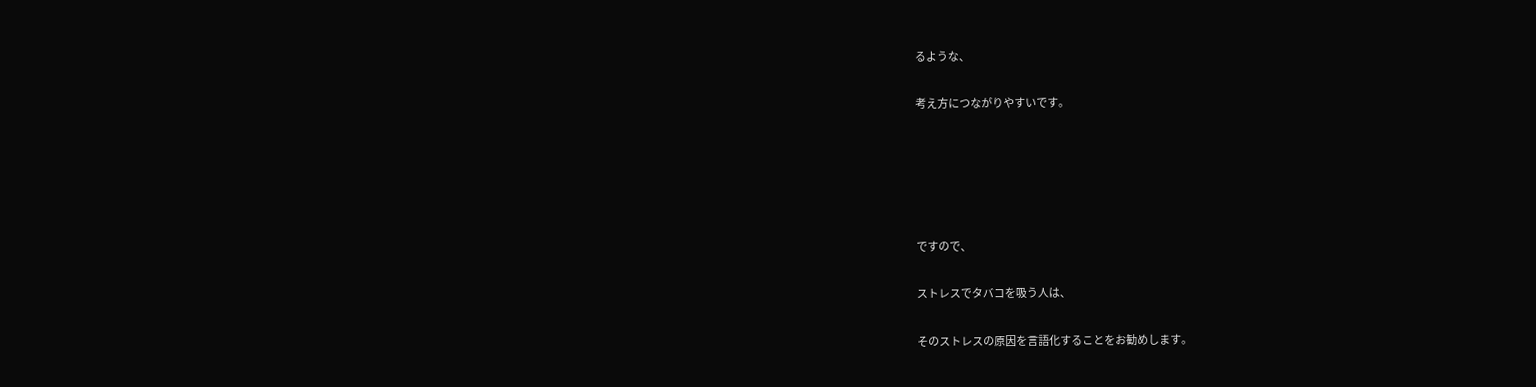るような、

考え方につながりやすいです。





ですので、

ストレスでタバコを吸う人は、

そのストレスの原因を言語化することをお勧めします。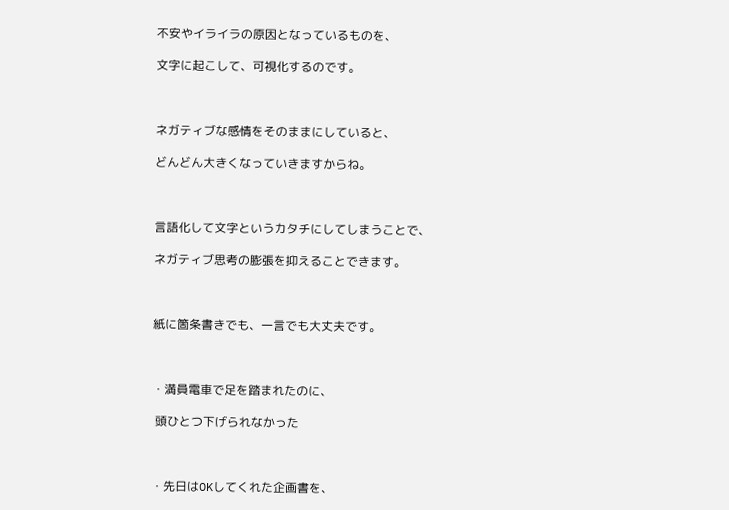不安やイライラの原因となっているものを、

文字に起こして、可視化するのです。



ネガティブな感情をそのままにしていると、

どんどん大きくなっていきますからね。



言語化して文字というカタチにしてしまうことで、

ネガティブ思考の膨張を抑えることできます。



紙に箇条書きでも、一言でも大丈夫です。



・満員電車で足を踏まれたのに、

 頭ひとつ下げられなかった



・先日はOKしてくれた企画書を、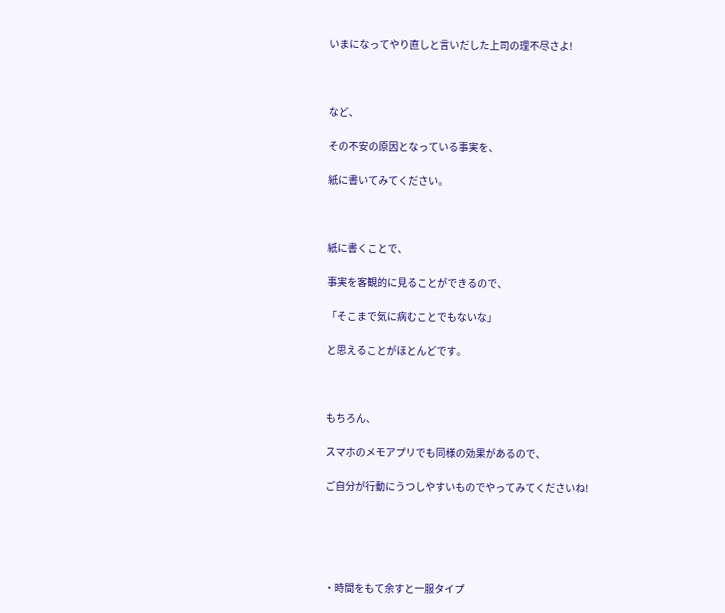いまになってやり直しと言いだした上司の理不尽さよ!



など、

その不安の原因となっている事実を、

紙に書いてみてください。



紙に書くことで、

事実を客観的に見ることができるので、

「そこまで気に病むことでもないな」

と思えることがほとんどです。



もちろん、

スマホのメモアプリでも同様の効果があるので、

ご自分が行動にうつしやすいものでやってみてくださいね!





・時間をもて余すと一服タイプ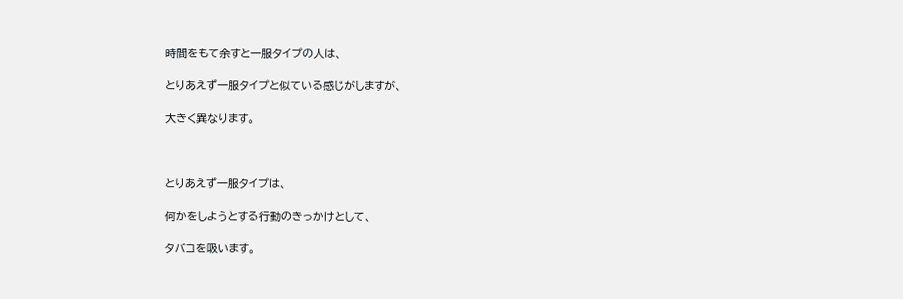時間をもて余すと一服タイプの人は、

とりあえず一服タイプと似ている感じがしますが、

大きく異なります。



とりあえず一服タイプは、

何かをしようとする行動のきっかけとして、

タバコを吸います。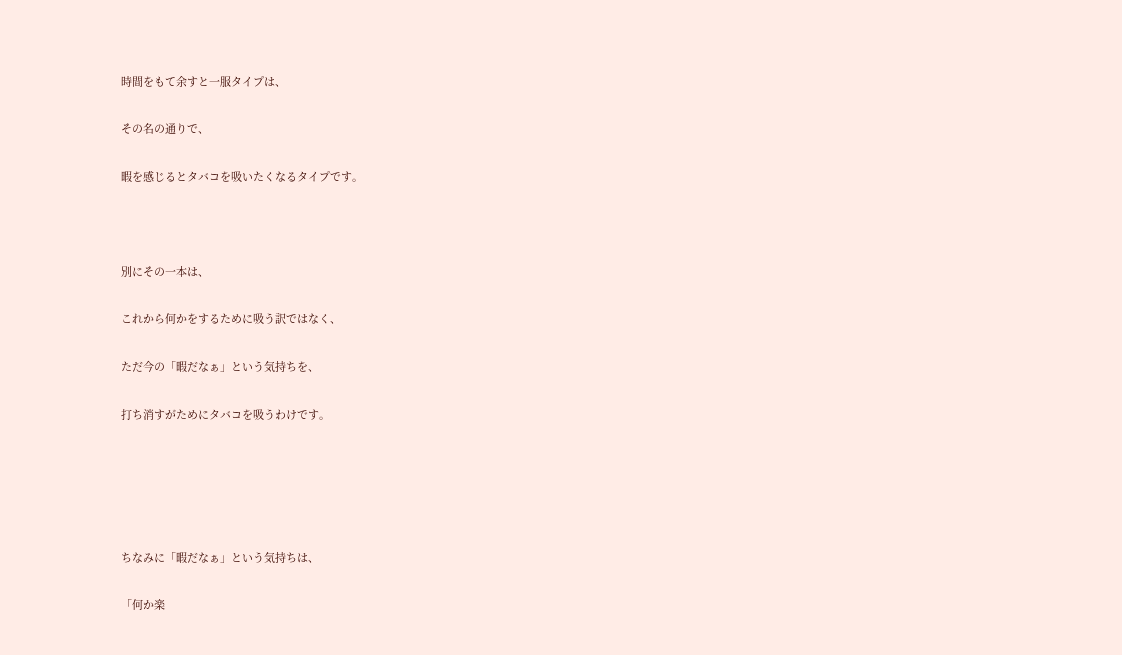時間をもて余すと一服タイプは、

その名の通りで、

暇を感じるとタバコを吸いたくなるタイプです。



別にその一本は、

これから何かをするために吸う訳ではなく、

ただ今の「暇だなぁ」という気持ちを、

打ち消すがためにタバコを吸うわけです。





ちなみに「暇だなぁ」という気持ちは、

「何か楽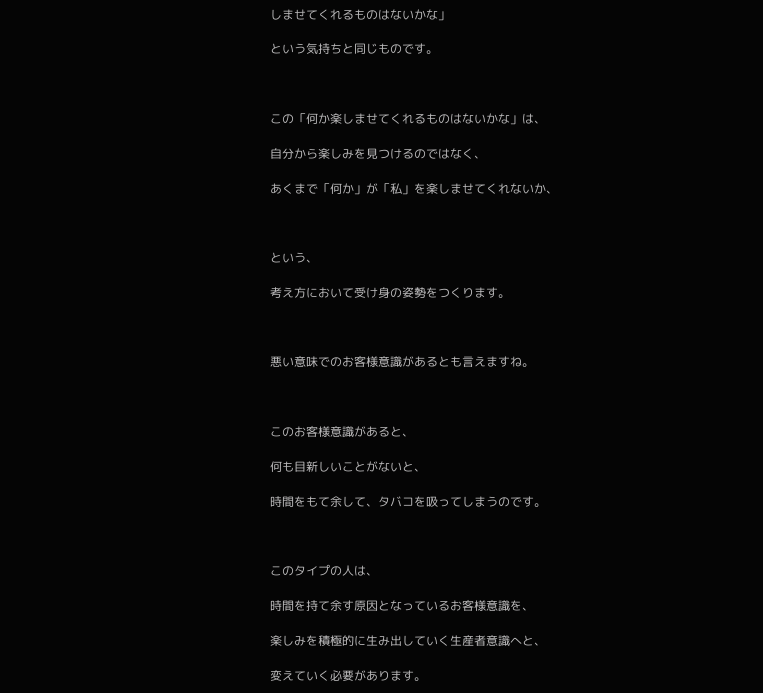しませてくれるものはないかな」

という気持ちと同じものです。



この「何か楽しませてくれるものはないかな」は、

自分から楽しみを見つけるのではなく、

あくまで「何か」が「私」を楽しませてくれないか、



という、

考え方において受け身の姿勢をつくります。



悪い意味でのお客様意識があるとも言えますね。



このお客様意識があると、

何も目新しいことがないと、

時間をもて余して、タバコを吸ってしまうのです。



このタイプの人は、

時間を持て余す原因となっているお客様意識を、

楽しみを積極的に生み出していく生産者意識へと、

変えていく必要があります。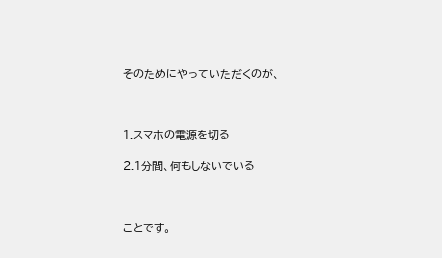そのためにやっていただくのが、



1.スマホの電源を切る

2.1分間、何もしないでいる



ことです。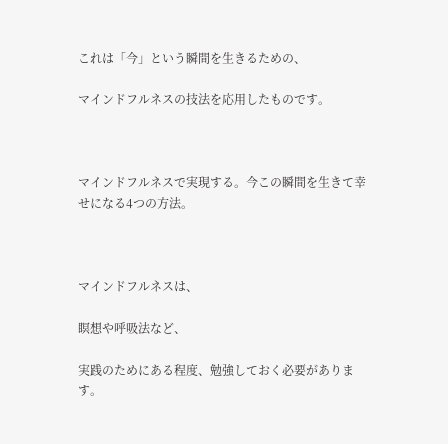これは「今」という瞬間を生きるための、

マインドフルネスの技法を応用したものです。



マインドフルネスで実現する。今この瞬間を生きて幸せになる4つの方法。



マインドフルネスは、

瞑想や呼吸法など、

実践のためにある程度、勉強しておく必要があります。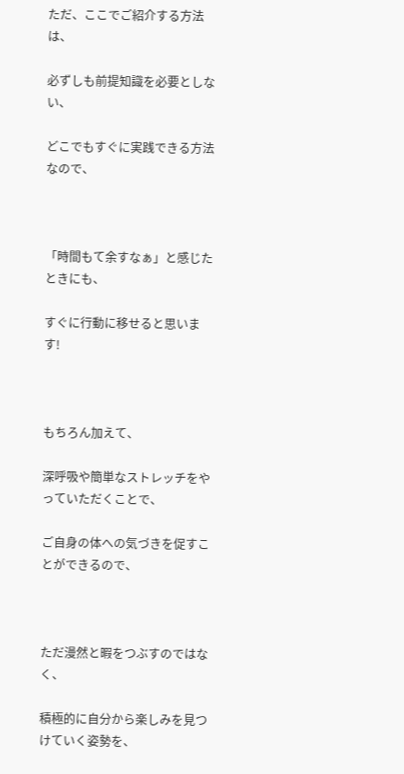ただ、ここでご紹介する方法は、

必ずしも前提知識を必要としない、

どこでもすぐに実践できる方法なので、



「時間もて余すなぁ」と感じたときにも、

すぐに行動に移せると思います!



もちろん加えて、

深呼吸や簡単なストレッチをやっていただくことで、

ご自身の体への気づきを促すことができるので、



ただ漫然と暇をつぶすのではなく、

積極的に自分から楽しみを見つけていく姿勢を、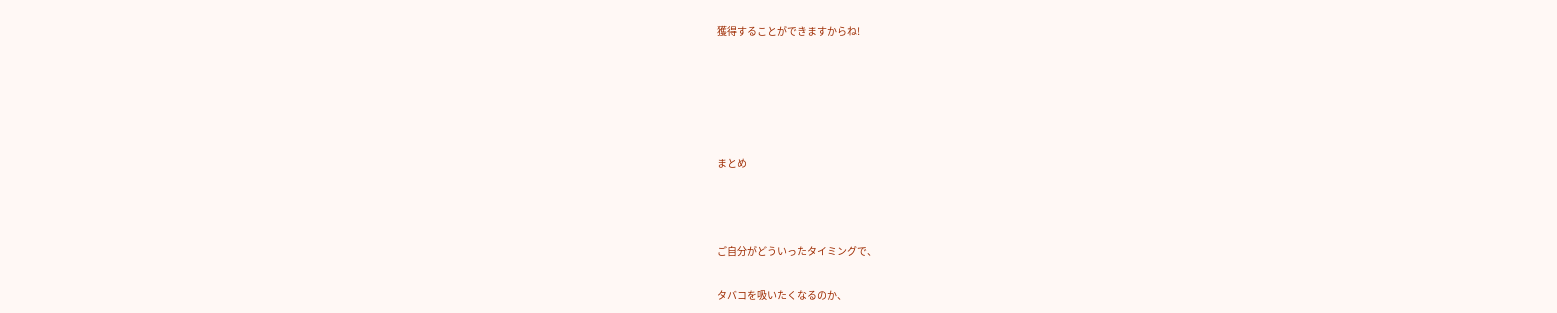獲得することができますからね!





まとめ



ご自分がどういったタイミングで、

タバコを吸いたくなるのか、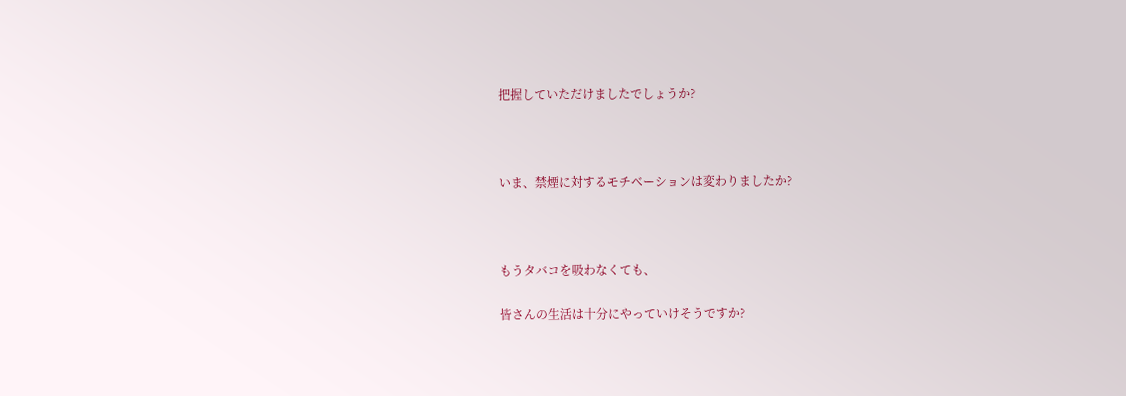把握していただけましたでしょうか?



いま、禁煙に対するモチベーションは変わりましたか?



もうタバコを吸わなくても、

皆さんの生活は十分にやっていけそうですか?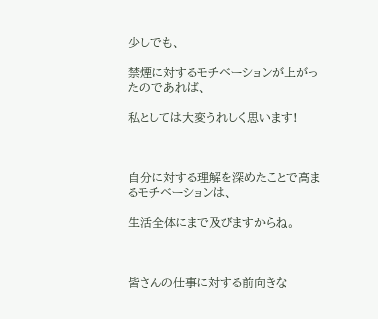少しでも、

禁煙に対するモチベーションが上がったのであれば、

私としては大変うれしく思います!



自分に対する理解を深めたことで高まるモチベーションは、

生活全体にまで及びますからね。



皆さんの仕事に対する前向きな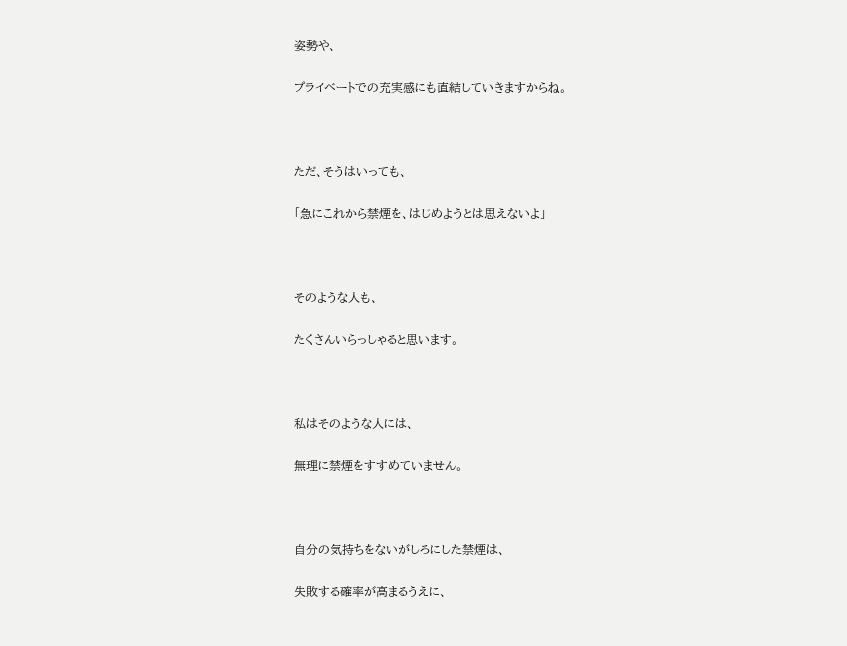姿勢や、

プライベートでの充実感にも直結していきますからね。



ただ、そうはいっても、

「急にこれから禁煙を、はじめようとは思えないよ」



そのような人も、

たくさんいらっしゃると思います。



私はそのような人には、

無理に禁煙をすすめていません。



自分の気持ちをないがしろにした禁煙は、

失敗する確率が高まるうえに、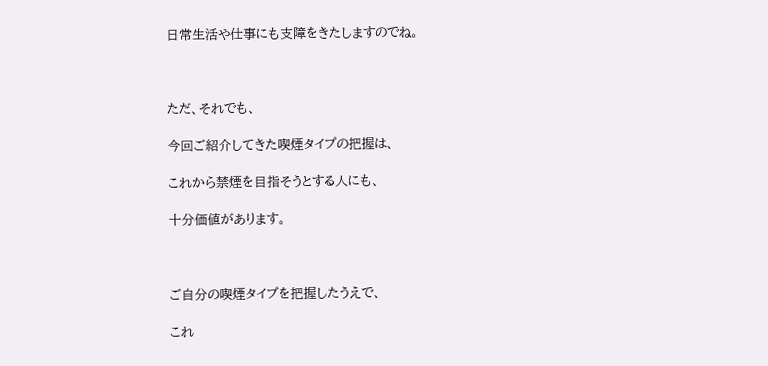日常生活や仕事にも支障をきたしますのでね。



ただ、それでも、

今回ご紹介してきた喫煙タイプの把握は、

これから禁煙を目指そうとする人にも、

十分価値があります。



ご自分の喫煙タイプを把握したうえで、

これ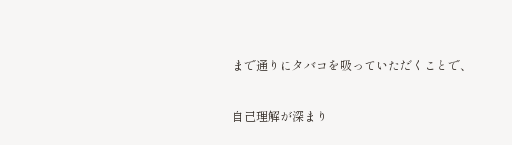まで通りにタバコを吸っていただくことで、

自己理解が深まり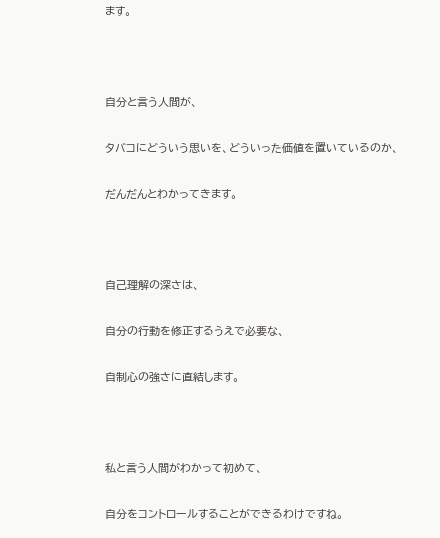ます。



自分と言う人間が、

タバコにどういう思いを、どういった価値を置いているのか、

だんだんとわかってきます。



自己理解の深さは、

自分の行動を修正するうえで必要な、

自制心の強さに直結します。



私と言う人間がわかって初めて、

自分をコントロールすることができるわけですね。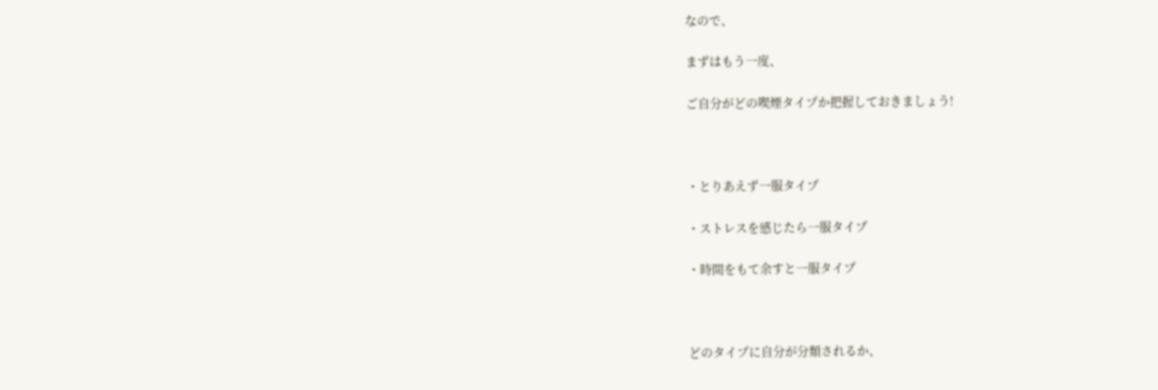なので、

まずはもう一度、

ご自分がどの喫煙タイプか把握しておきましょう!



・とりあえず一服タイプ

・ストレスを感じたら一服タイプ

・時間をもて余すと一服タイプ



どのタイプに自分が分類されるか、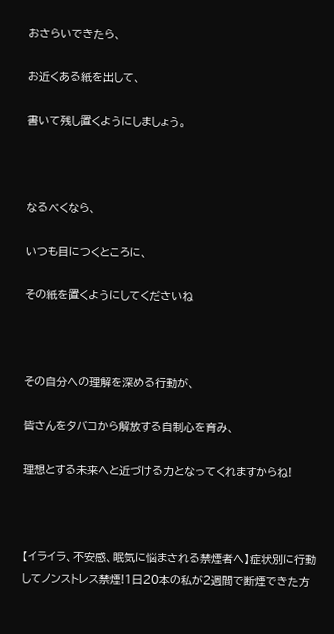おさらいできたら、

お近くある紙を出して、

書いて残し置くようにしましょう。



なるべくなら、

いつも目につくところに、

その紙を置くようにしてくださいね



その自分への理解を深める行動が、

皆さんをタバコから解放する自制心を育み、

理想とする未来へと近づける力となってくれますからね!



【イライラ、不安感、眠気に悩まされる禁煙者へ】症状別に行動してノンストレス禁煙!1日20本の私が2週間で断煙できた方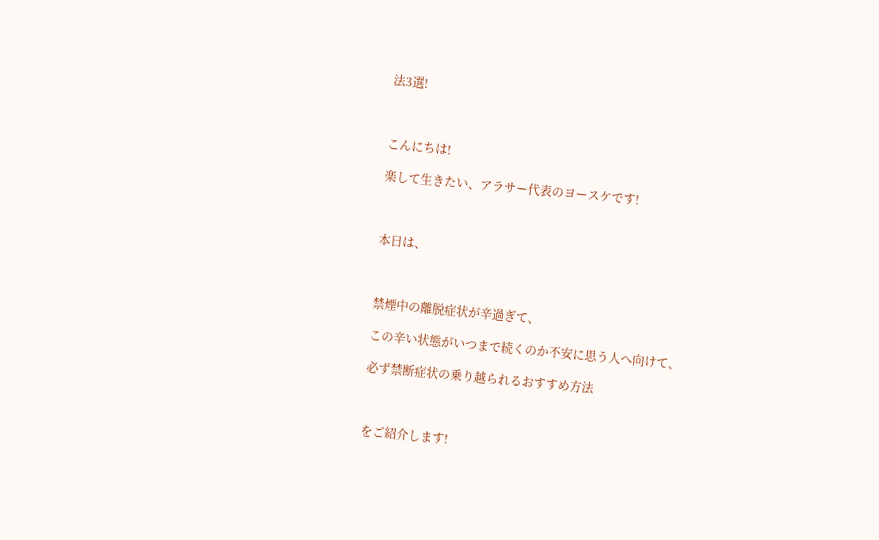法3選!



こんにちは!

楽して生きたい、アラサー代表のヨースケです!



本日は、



禁煙中の離脱症状が辛過ぎて、

この辛い状態がいつまで続くのか不安に思う人へ向けて、

必ず禁断症状の乗り越られるおすすめ方法



をご紹介します!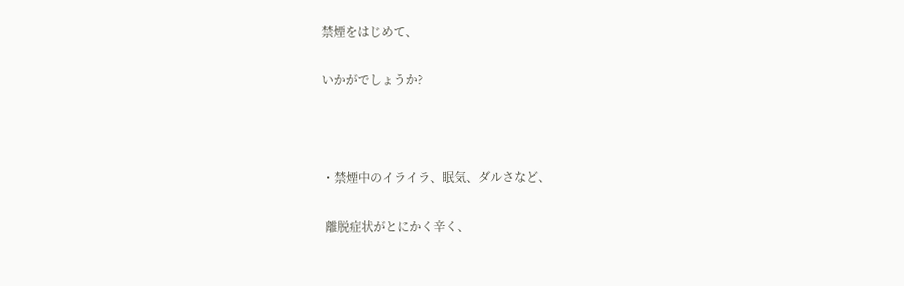禁煙をはじめて、

いかがでしょうか?



・禁煙中のイライラ、眠気、ダルさなど、

 離脱症状がとにかく辛く、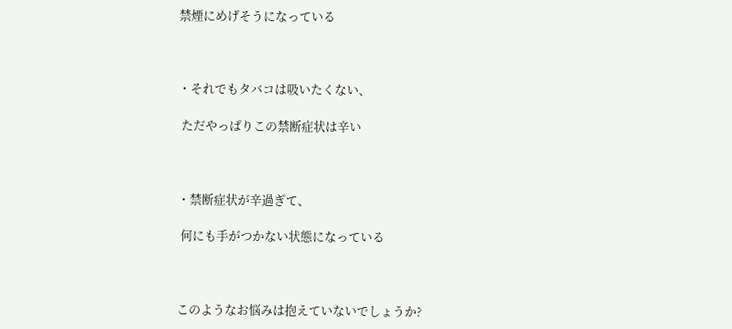禁煙にめげそうになっている



・それでもタバコは吸いたくない、

 ただやっぱりこの禁断症状は辛い



・禁断症状が辛過ぎて、

 何にも手がつかない状態になっている



このようなお悩みは抱えていないでしょうか?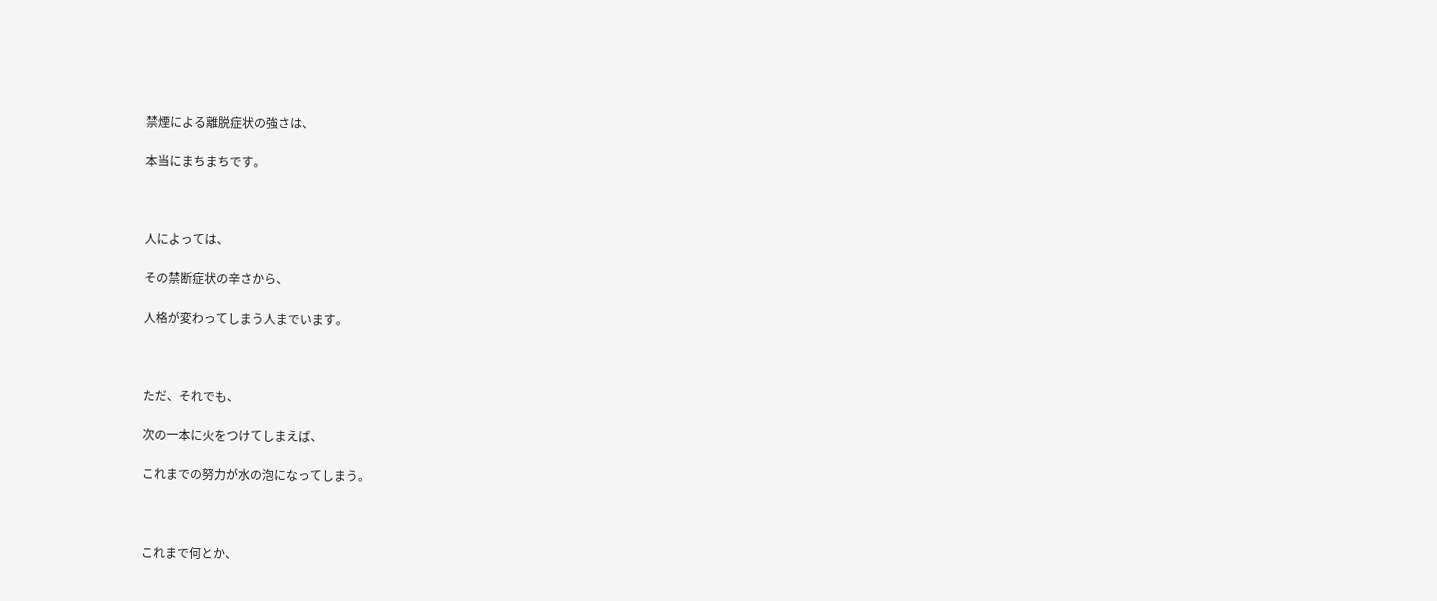禁煙による離脱症状の強さは、

本当にまちまちです。



人によっては、

その禁断症状の辛さから、

人格が変わってしまう人までいます。



ただ、それでも、

次の一本に火をつけてしまえば、

これまでの努力が水の泡になってしまう。



これまで何とか、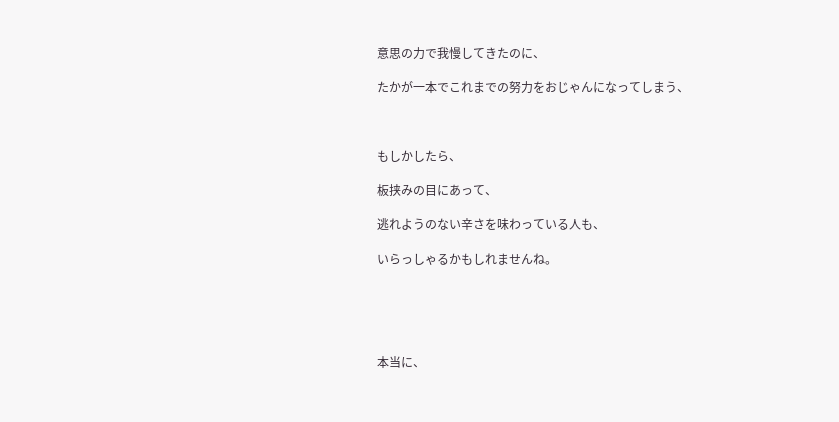意思の力で我慢してきたのに、

たかが一本でこれまでの努力をおじゃんになってしまう、



もしかしたら、

板挟みの目にあって、

逃れようのない辛さを味わっている人も、

いらっしゃるかもしれませんね。





本当に、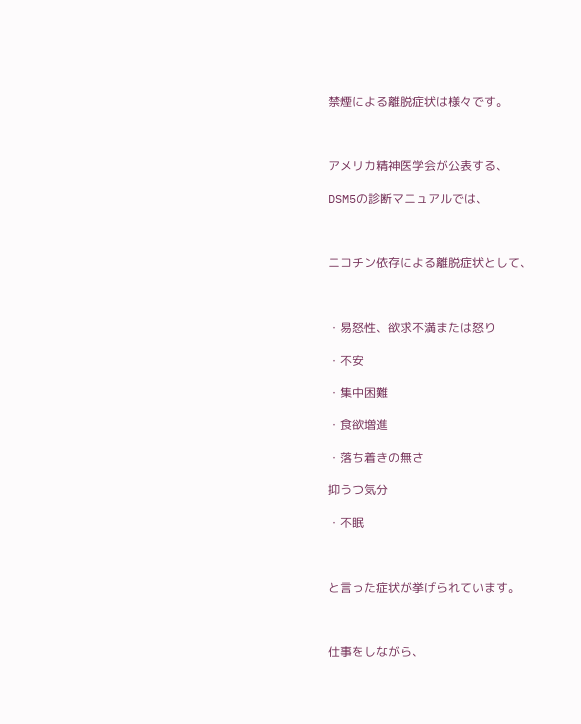禁煙による離脱症状は様々です。



アメリカ精神医学会が公表する、

DSM5の診断マニュアルでは、



ニコチン依存による離脱症状として、



・易怒性、欲求不満または怒り

・不安

・集中困難

・食欲増進

・落ち着きの無さ

抑うつ気分

・不眠



と言った症状が挙げられています。



仕事をしながら、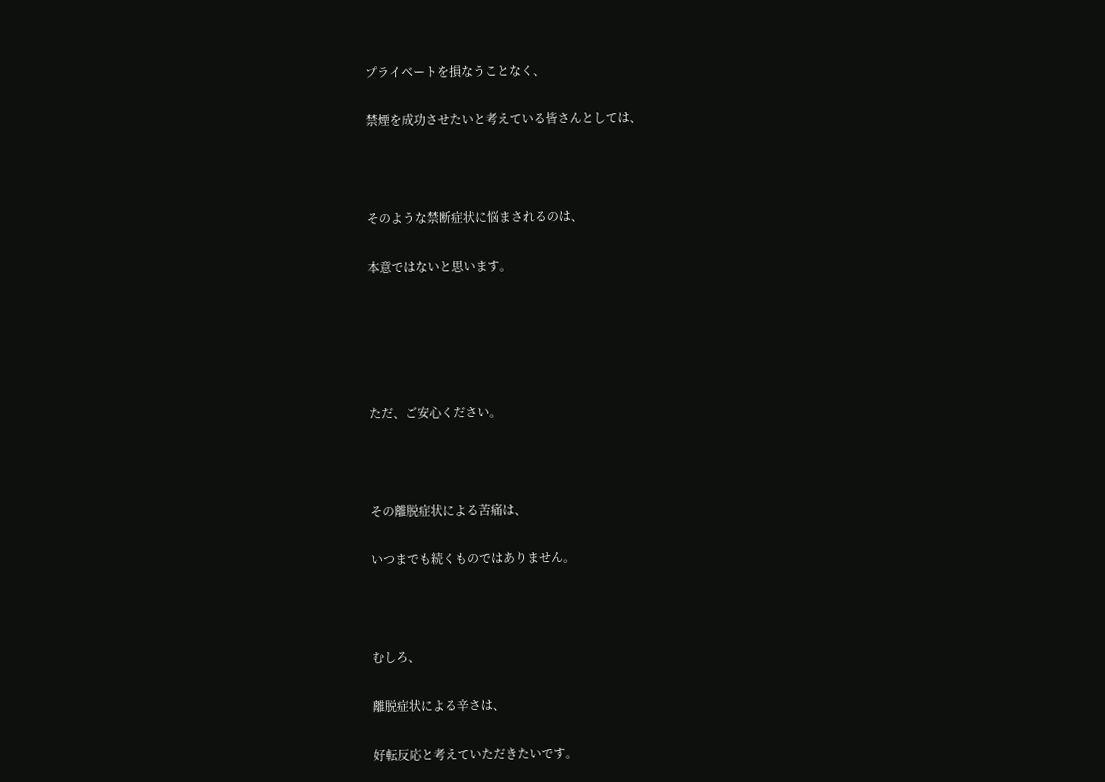プライベートを損なうことなく、

禁煙を成功させたいと考えている皆さんとしては、



そのような禁断症状に悩まされるのは、

本意ではないと思います。





ただ、ご安心ください。



その離脱症状による苦痛は、

いつまでも続くものではありません。



むしろ、

離脱症状による辛さは、

好転反応と考えていただきたいです。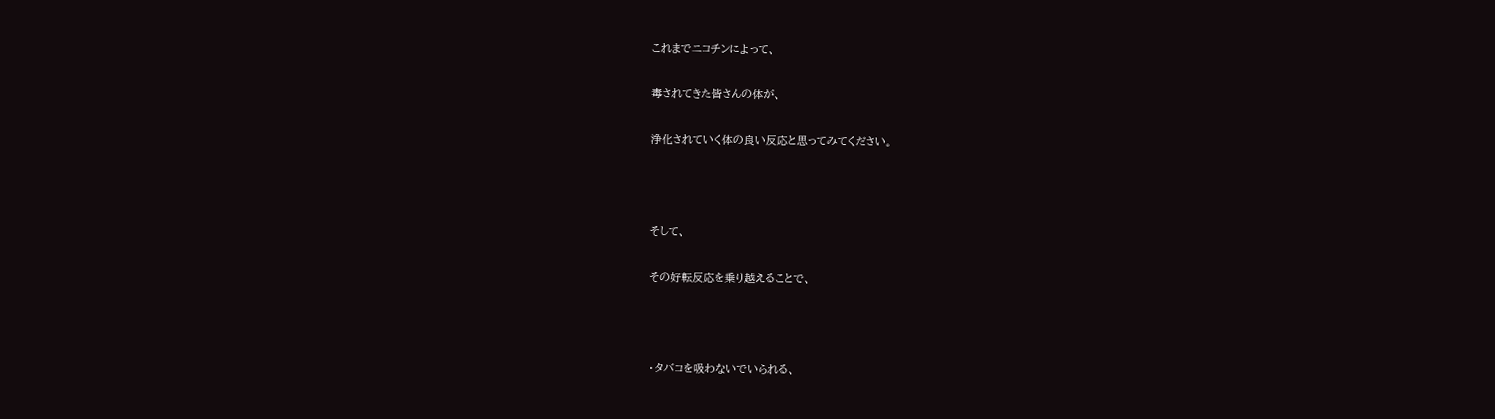これまでニコチンによって、

毒されてきた皆さんの体が、

浄化されていく体の良い反応と思ってみてください。



そして、

その好転反応を乗り越えることで、



・タバコを吸わないでいられる、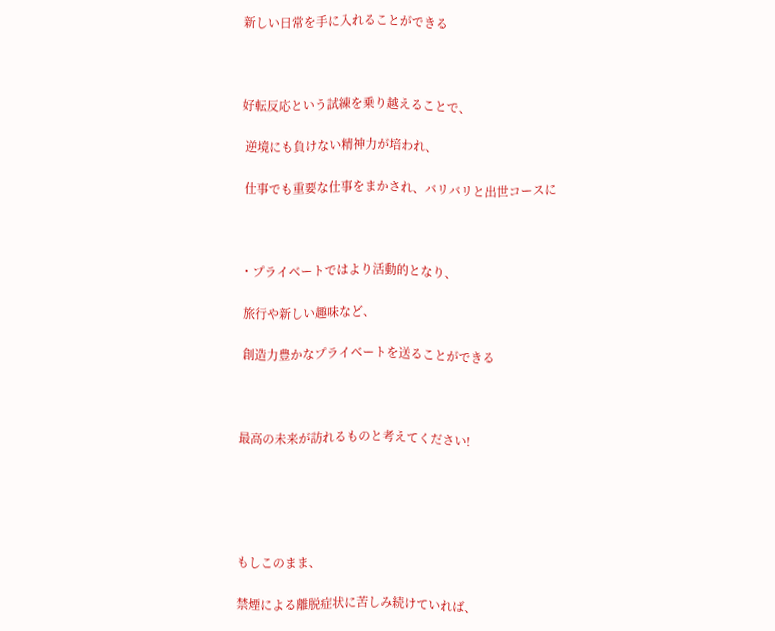新しい日常を手に入れることができる



好転反応という試練を乗り越えることで、

 逆境にも負けない精神力が培われ、

 仕事でも重要な仕事をまかされ、バリバリと出世コースに



・プライベートではより活動的となり、

 旅行や新しい趣味など、

 創造力豊かなプライベートを送ることができる



最高の未来が訪れるものと考えてください!





もしこのまま、

禁煙による離脱症状に苦しみ続けていれば、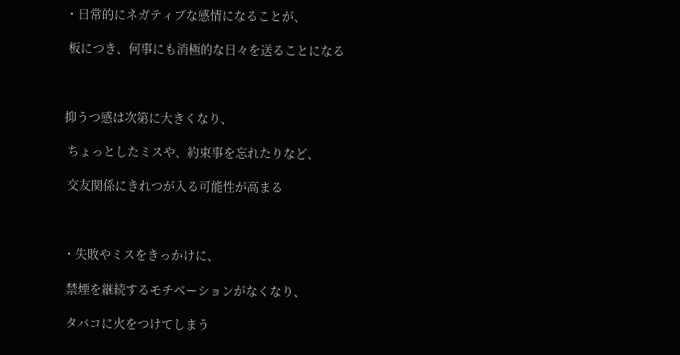・日常的にネガティブな感情になることが、

 板につき、何事にも消極的な日々を送ることになる



抑うつ感は次第に大きくなり、

 ちょっとしたミスや、約束事を忘れたりなど、

 交友関係にきれつが入る可能性が高まる



・失敗やミスをきっかけに、

 禁煙を継続するモチベーションがなくなり、

 タバコに火をつけてしまう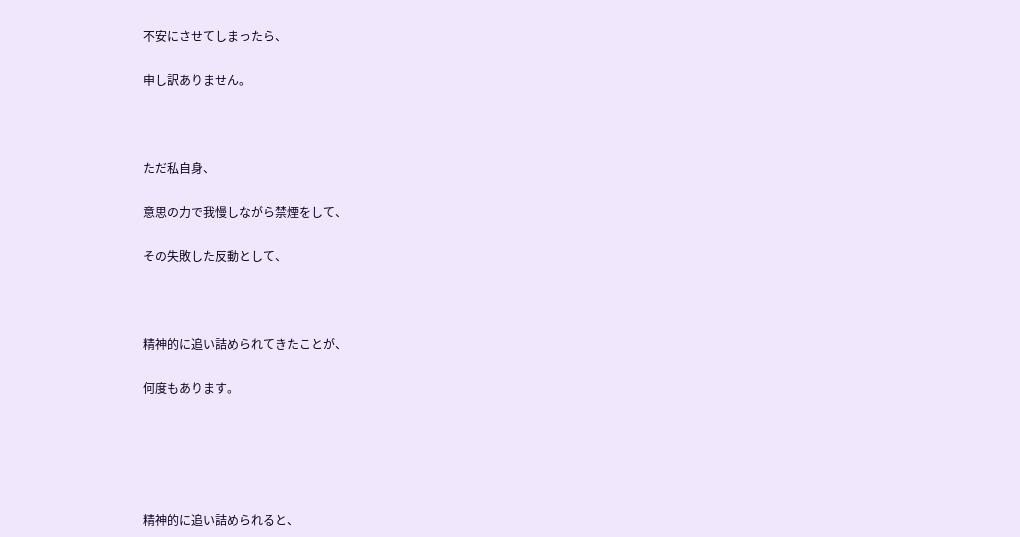不安にさせてしまったら、

申し訳ありません。



ただ私自身、

意思の力で我慢しながら禁煙をして、

その失敗した反動として、



精神的に追い詰められてきたことが、

何度もあります。





精神的に追い詰められると、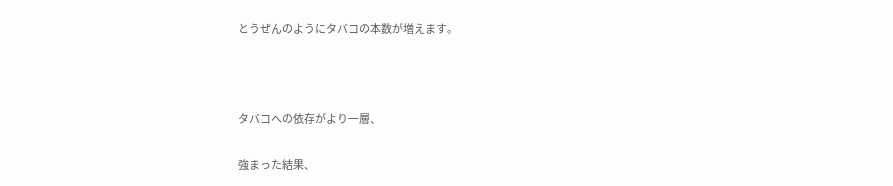とうぜんのようにタバコの本数が増えます。



タバコへの依存がより一層、

強まった結果、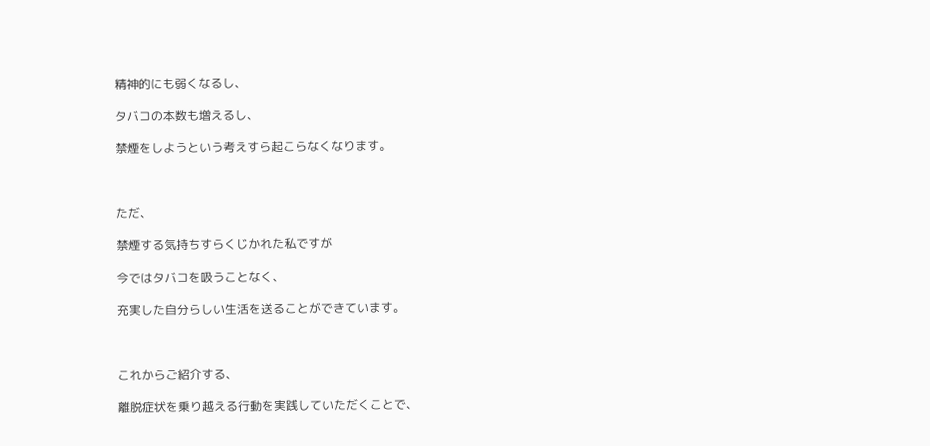精神的にも弱くなるし、

タバコの本数も増えるし、

禁煙をしようという考えすら起こらなくなります。



ただ、

禁煙する気持ちすらくじかれた私ですが

今ではタバコを吸うことなく、

充実した自分らしい生活を送ることができています。



これからご紹介する、

離脱症状を乗り越える行動を実践していただくことで、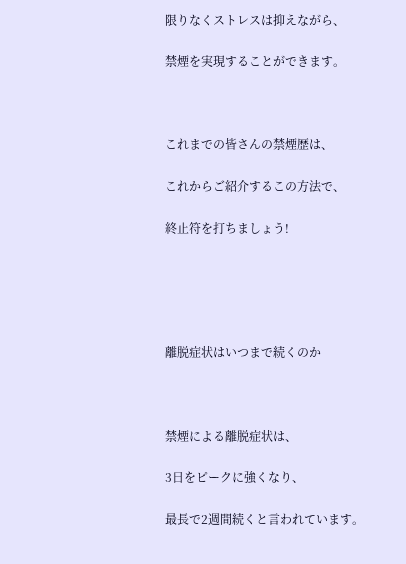限りなくストレスは抑えながら、

禁煙を実現することができます。



これまでの皆さんの禁煙歴は、

これからご紹介するこの方法で、

終止符を打ちましょう!





離脱症状はいつまで続くのか



禁煙による離脱症状は、

3日をピークに強くなり、

最長で2週間続くと言われています。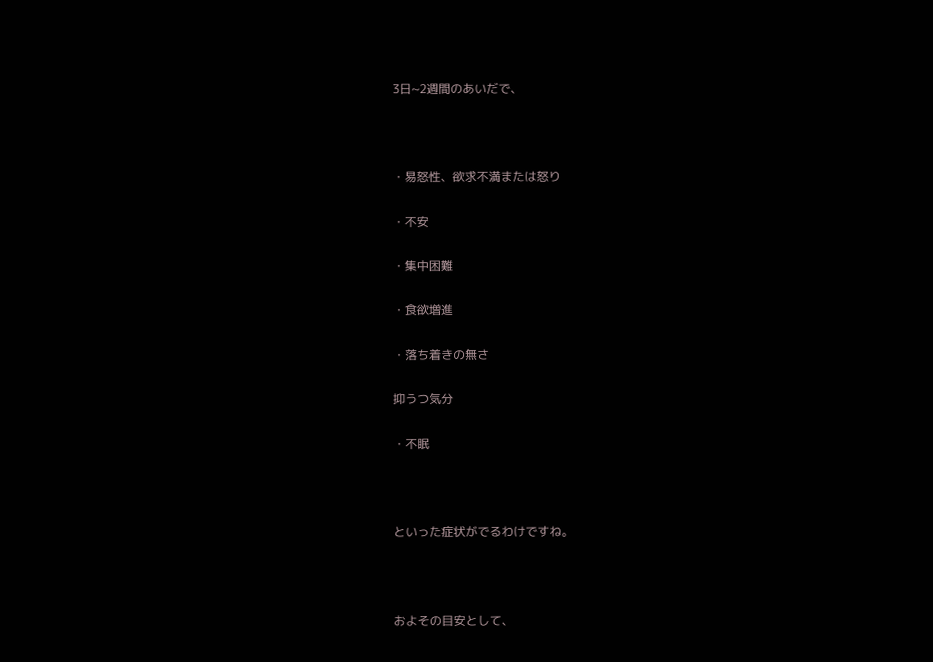3日~2週間のあいだで、



・易怒性、欲求不満または怒り

・不安

・集中困難

・食欲増進

・落ち着きの無さ

抑うつ気分

・不眠



といった症状がでるわけですね。



およその目安として、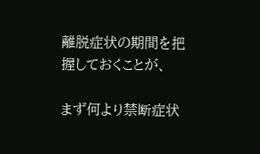離脱症状の期間を把握しておくことが、

まず何より禁断症状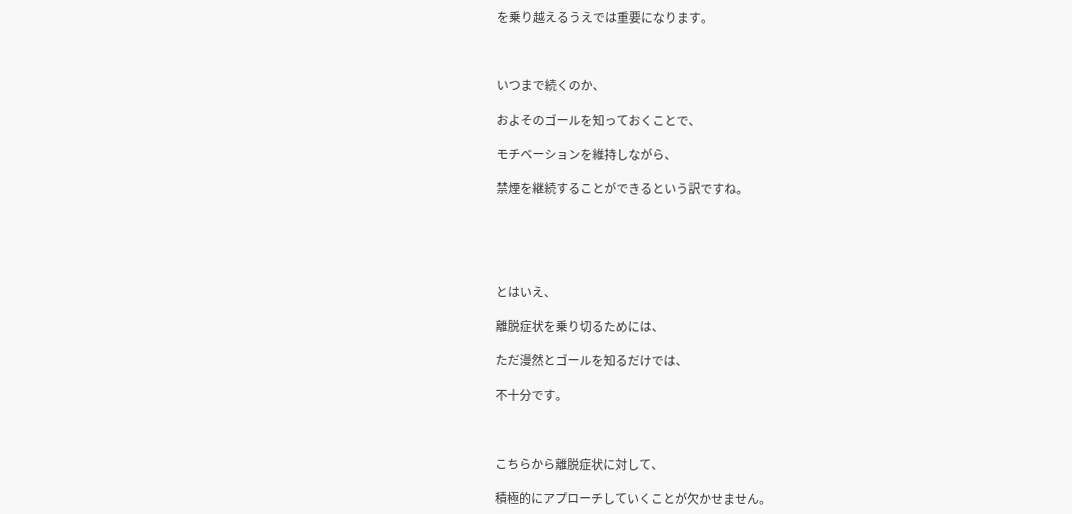を乗り越えるうえでは重要になります。



いつまで続くのか、

およそのゴールを知っておくことで、

モチベーションを維持しながら、

禁煙を継続することができるという訳ですね。





とはいえ、

離脱症状を乗り切るためには、

ただ漫然とゴールを知るだけでは、

不十分です。



こちらから離脱症状に対して、

積極的にアプローチしていくことが欠かせません。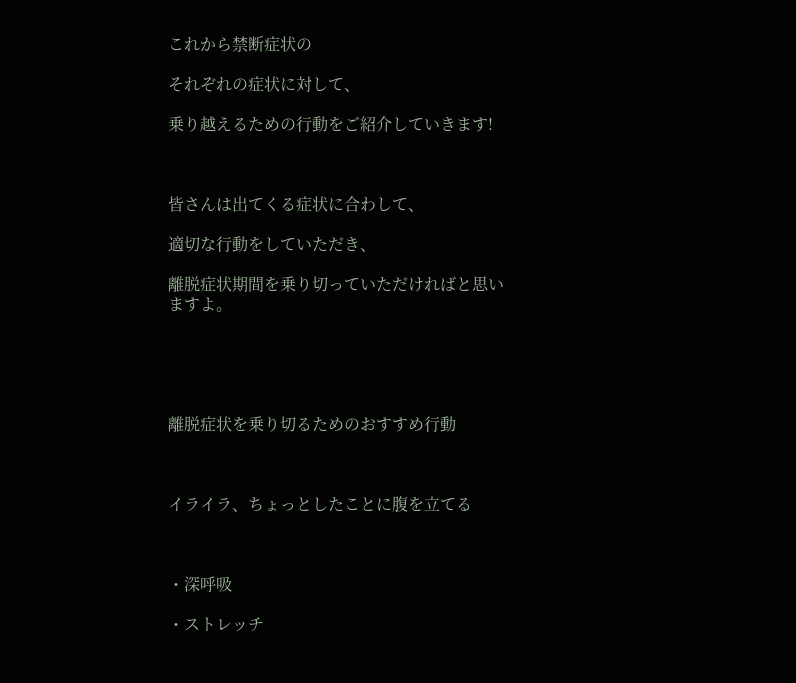これから禁断症状の

それぞれの症状に対して、

乗り越えるための行動をご紹介していきます!



皆さんは出てくる症状に合わして、

適切な行動をしていただき、

離脱症状期間を乗り切っていただければと思いますよ。





離脱症状を乗り切るためのおすすめ行動



イライラ、ちょっとしたことに腹を立てる



・深呼吸

・ストレッチ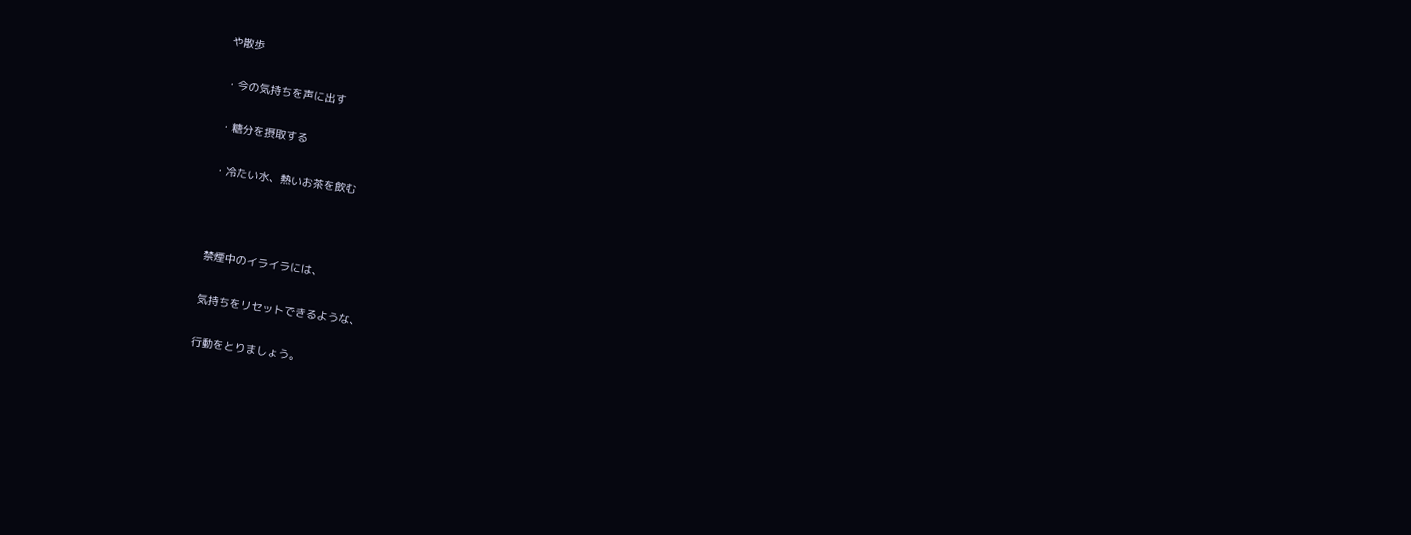や散歩

・今の気持ちを声に出す

・糖分を摂取する

・冷たい水、熱いお茶を飲む



禁煙中のイライラには、

気持ちをリセットできるような、

行動をとりましょう。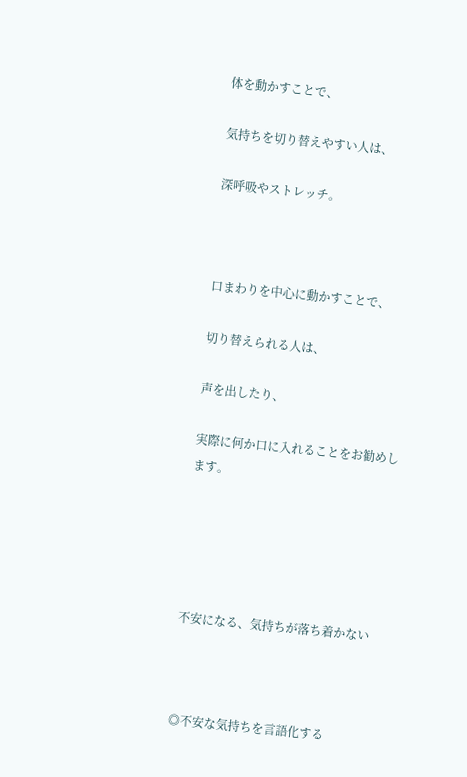体を動かすことで、

気持ちを切り替えやすい人は、

深呼吸やストレッチ。



口まわりを中心に動かすことで、

切り替えられる人は、

声を出したり、

実際に何か口に入れることをお勧めします。





不安になる、気持ちが落ち着かない



◎不安な気持ちを言語化する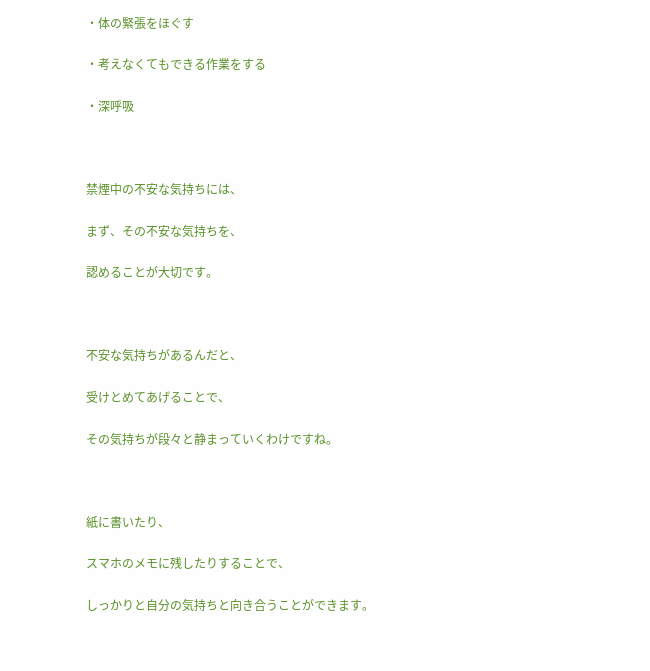・体の緊張をほぐす

・考えなくてもできる作業をする

・深呼吸



禁煙中の不安な気持ちには、

まず、その不安な気持ちを、

認めることが大切です。



不安な気持ちがあるんだと、

受けとめてあげることで、

その気持ちが段々と静まっていくわけですね。



紙に書いたり、

スマホのメモに残したりすることで、

しっかりと自分の気持ちと向き合うことができます。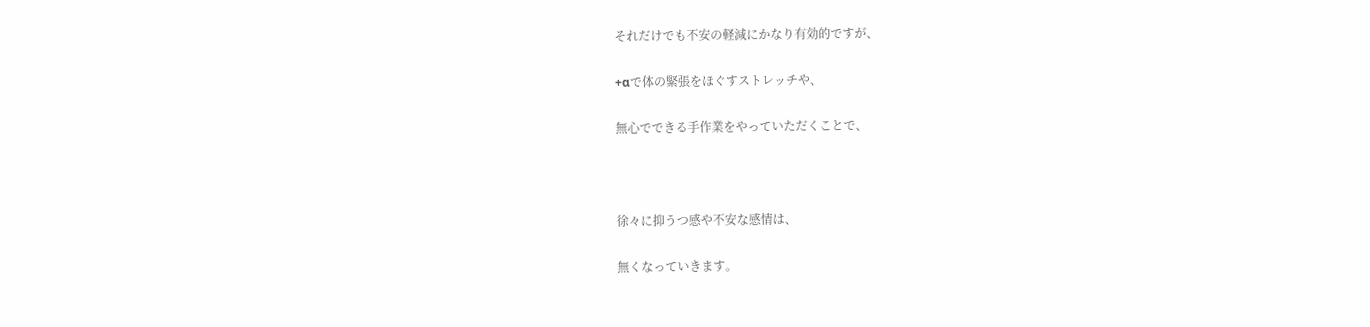それだけでも不安の軽減にかなり有効的ですが、

+αで体の緊張をほぐすストレッチや、

無心でできる手作業をやっていただくことで、



徐々に抑うつ感や不安な感情は、

無くなっていきます。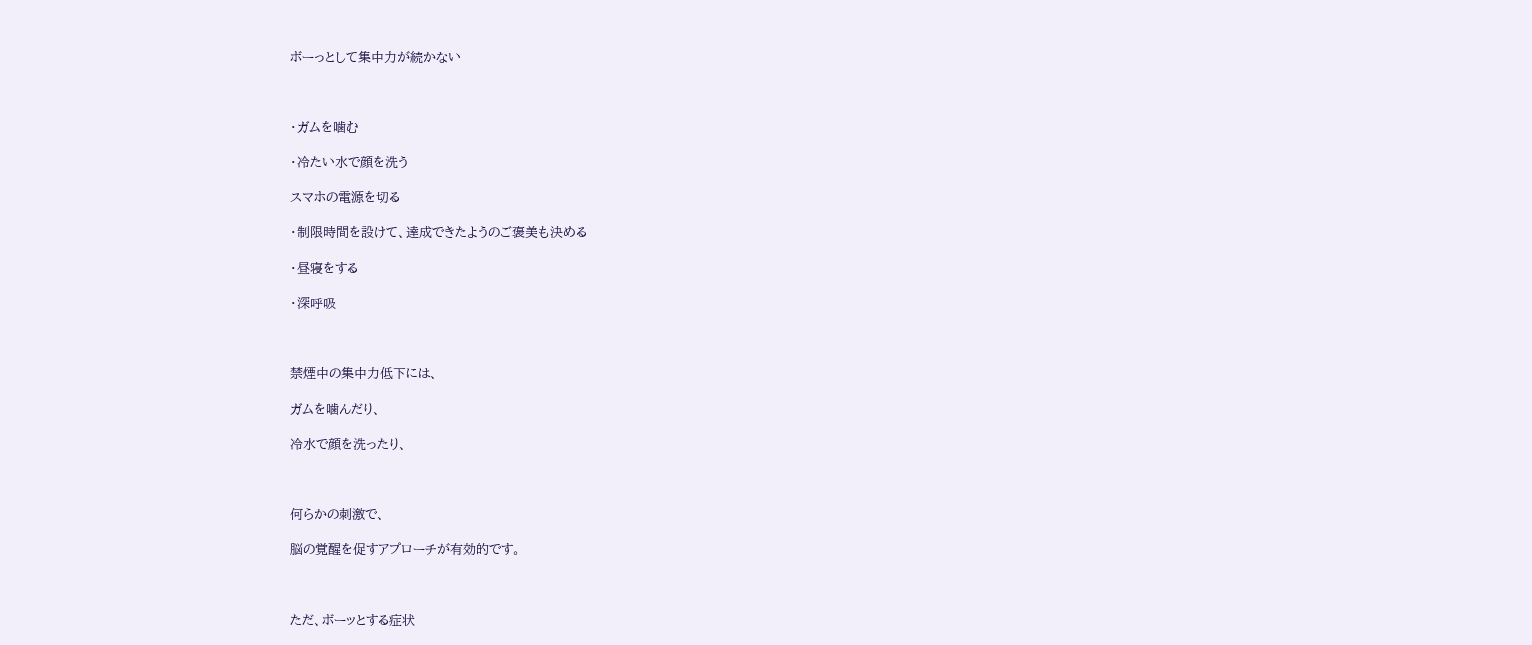ボーっとして集中力が続かない



・ガムを噛む

・冷たい水で顔を洗う

スマホの電源を切る

・制限時間を設けて、達成できたようのご褒美も決める

・昼寝をする

・深呼吸



禁煙中の集中力低下には、

ガムを噛んだり、

冷水で顔を洗ったり、



何らかの刺激で、

脳の覚醒を促すアプローチが有効的です。



ただ、ボーッとする症状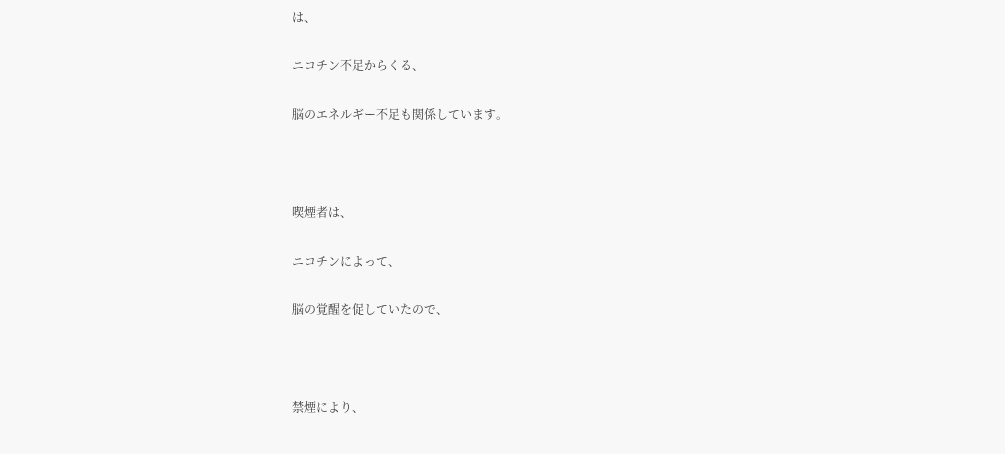は、

ニコチン不足からくる、

脳のエネルギー不足も関係しています。



喫煙者は、

ニコチンによって、

脳の覚醒を促していたので、



禁煙により、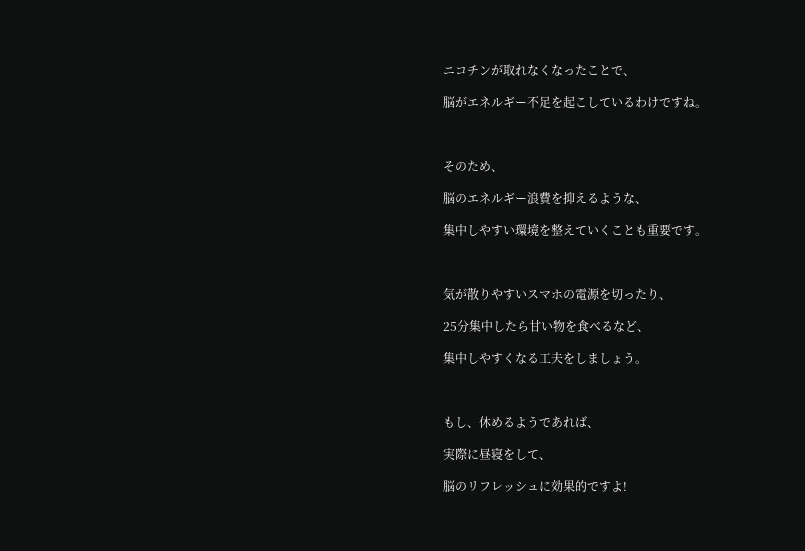ニコチンが取れなくなったことで、

脳がエネルギー不足を起こしているわけですね。



そのため、

脳のエネルギー浪費を抑えるような、

集中しやすい環境を整えていくことも重要です。



気が散りやすいスマホの電源を切ったり、

25分集中したら甘い物を食べるなど、

集中しやすくなる工夫をしましょう。



もし、休めるようであれば、

実際に昼寝をして、

脳のリフレッシュに効果的ですよ!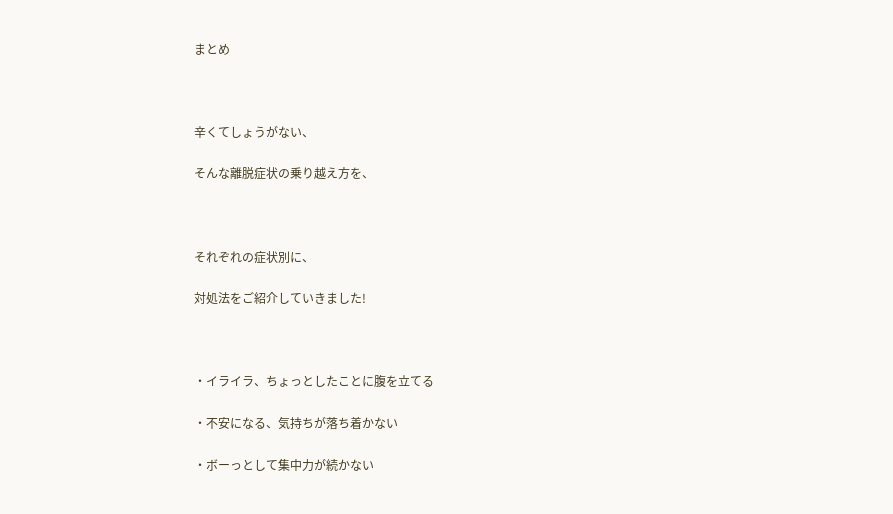まとめ



辛くてしょうがない、

そんな離脱症状の乗り越え方を、



それぞれの症状別に、

対処法をご紹介していきました!



・イライラ、ちょっとしたことに腹を立てる

・不安になる、気持ちが落ち着かない

・ボーっとして集中力が続かない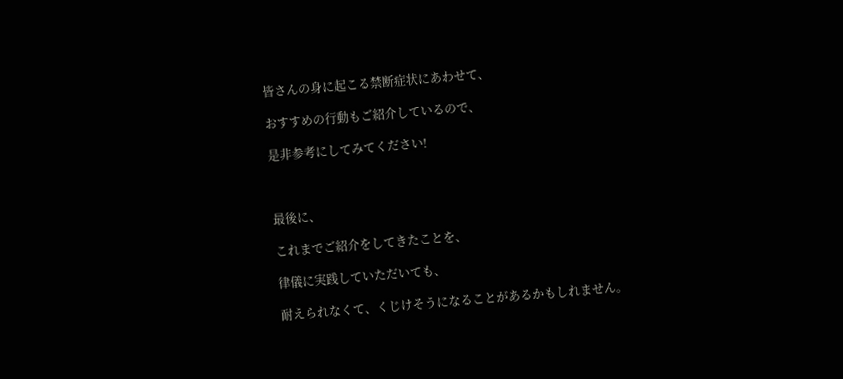皆さんの身に起こる禁断症状にあわせて、

おすすめの行動もご紹介しているので、

是非参考にしてみてください!



最後に、

これまでご紹介をしてきたことを、

律儀に実践していただいても、

耐えられなくて、くじけそうになることがあるかもしれません。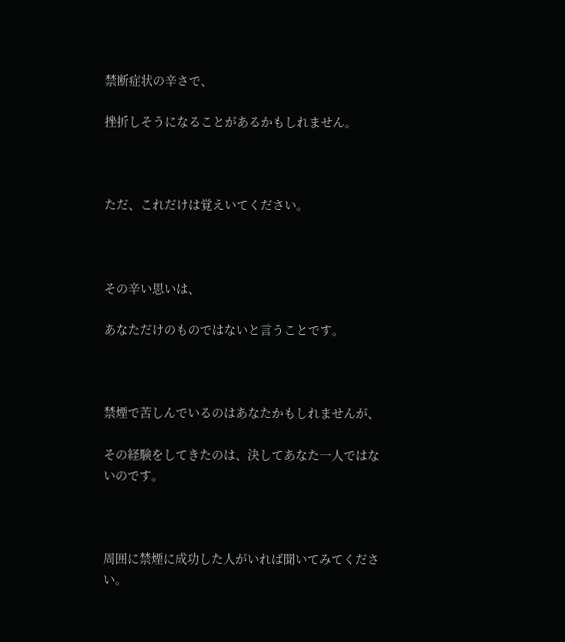禁断症状の辛さで、

挫折しそうになることがあるかもしれません。



ただ、これだけは覚えいてください。



その辛い思いは、

あなただけのものではないと言うことです。



禁煙で苦しんでいるのはあなたかもしれませんが、

その経験をしてきたのは、決してあなた一人ではないのです。



周囲に禁煙に成功した人がいれば聞いてみてください。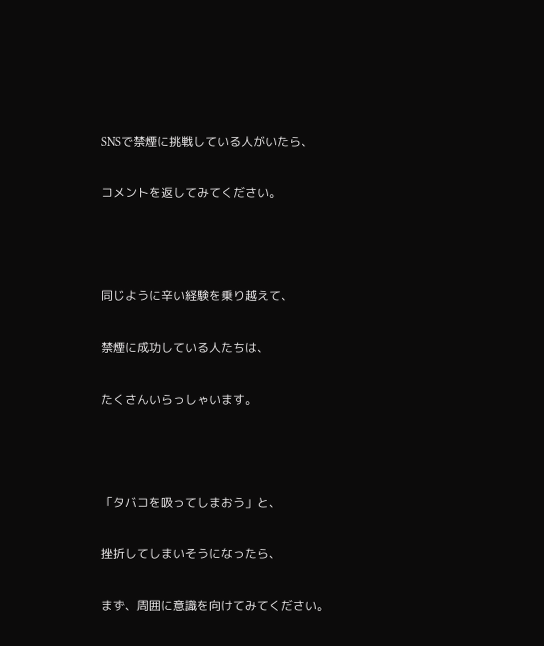SNSで禁煙に挑戦している人がいたら、

コメントを返してみてください。



同じように辛い経験を乗り越えて、

禁煙に成功している人たちは、

たくさんいらっしゃいます。



「タバコを吸ってしまおう」と、

挫折してしまいそうになったら、

まず、周囲に意識を向けてみてください。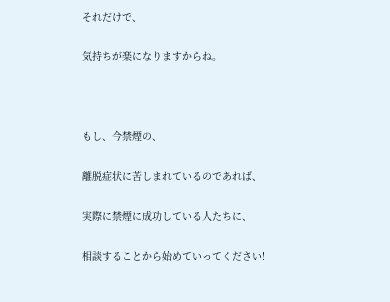それだけで、

気持ちが楽になりますからね。



もし、今禁煙の、

離脱症状に苦しまれているのであれば、

実際に禁煙に成功している人たちに、

相談することから始めていってください!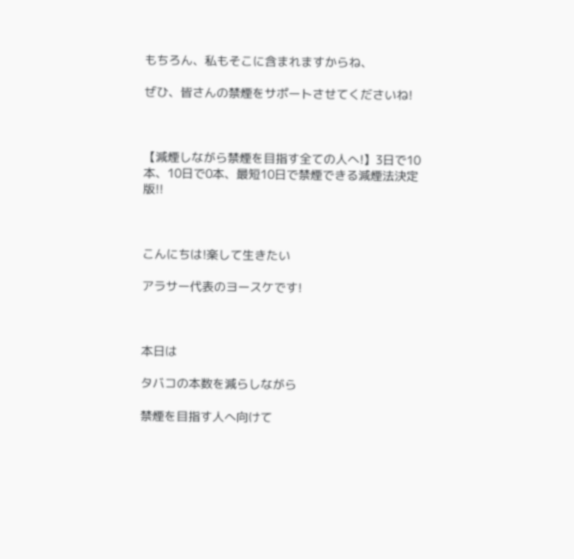もちろん、私もそこに含まれますからね、

ぜひ、皆さんの禁煙をサポートさせてくださいね!



【減煙しながら禁煙を目指す全ての人へ!】3日で10本、10日で0本、最短10日で禁煙できる減煙法決定版!!



こんにちは!楽して生きたい

アラサー代表のヨースケです!



本日は

タバコの本数を減らしながら

禁煙を目指す人へ向けて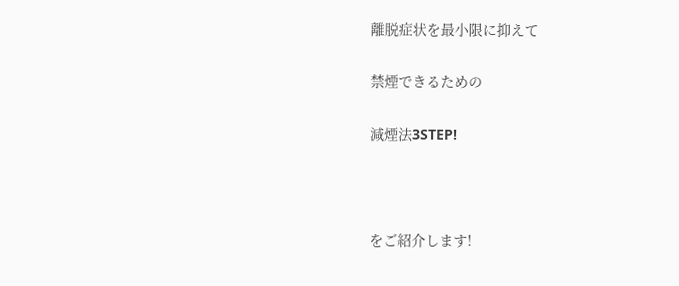離脱症状を最小限に抑えて

禁煙できるための

減煙法3STEP!



をご紹介します!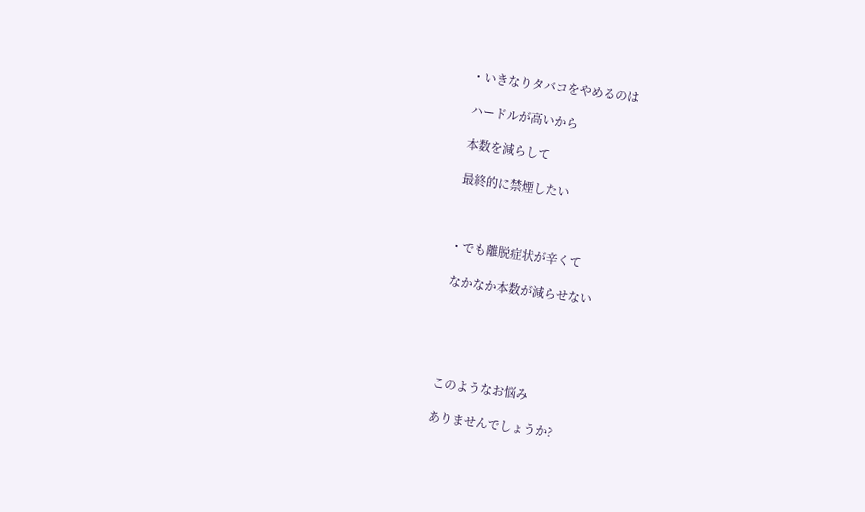・いきなりタバコをやめるのは

 ハードルが高いから

 本数を減らして

 最終的に禁煙したい



・でも離脱症状が辛くて

 なかなか本数が減らせない





このようなお悩み

ありませんでしょうか?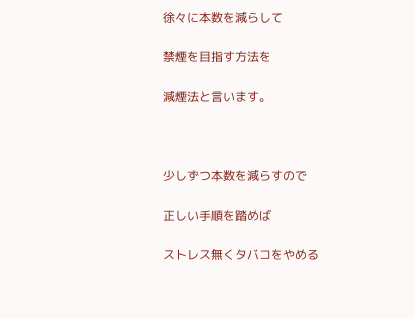徐々に本数を減らして

禁煙を目指す方法を

減煙法と言います。



少しずつ本数を減らすので

正しい手順を踏めば

ストレス無くタバコをやめる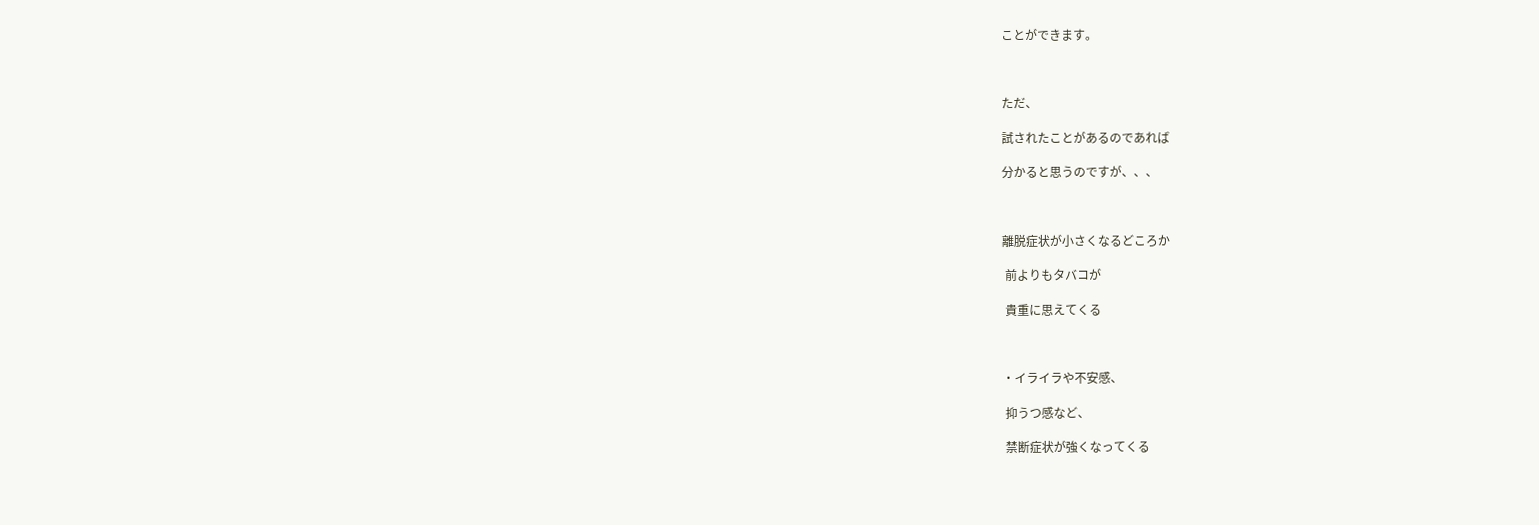ことができます。



ただ、

試されたことがあるのであれば

分かると思うのですが、、、



離脱症状が小さくなるどころか

 前よりもタバコが

 貴重に思えてくる



・イライラや不安感、

 抑うつ感など、

 禁断症状が強くなってくる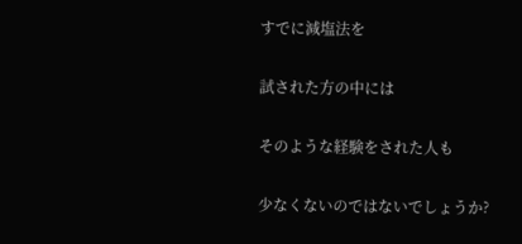すでに減塩法を

試された方の中には

そのような経験をされた人も

少なくないのではないでしょうか?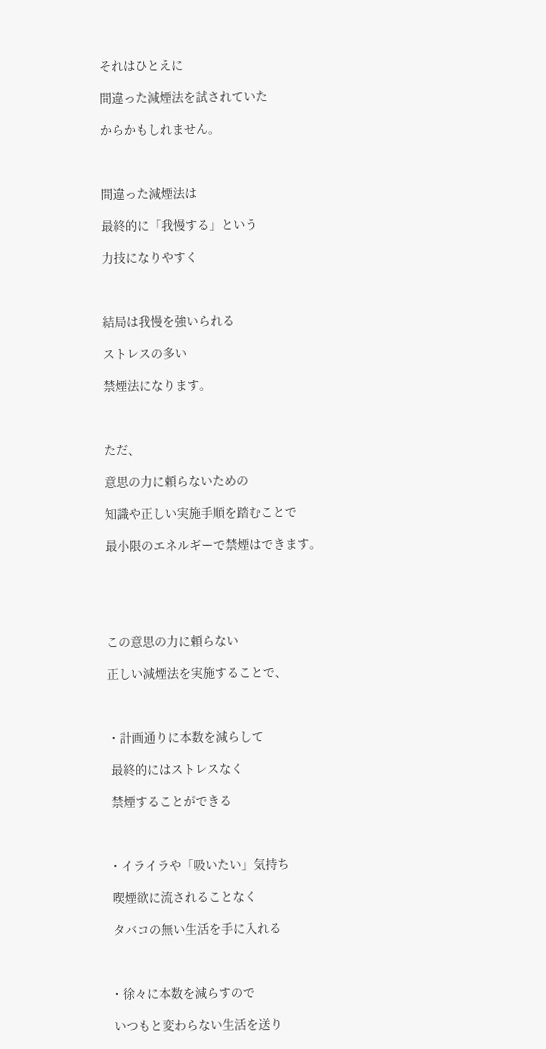それはひとえに

間違った減煙法を試されていた

からかもしれません。



間違った減煙法は

最終的に「我慢する」という

力技になりやすく



結局は我慢を強いられる

ストレスの多い

禁煙法になります。



ただ、

意思の力に頼らないための

知識や正しい実施手順を踏むことで

最小限のエネルギーで禁煙はできます。





この意思の力に頼らない

正しい減煙法を実施することで、



・計画通りに本数を減らして

 最終的にはストレスなく

 禁煙することができる



・イライラや「吸いたい」気持ち

 喫煙欲に流されることなく

 タバコの無い生活を手に入れる



・徐々に本数を減らすので

 いつもと変わらない生活を送り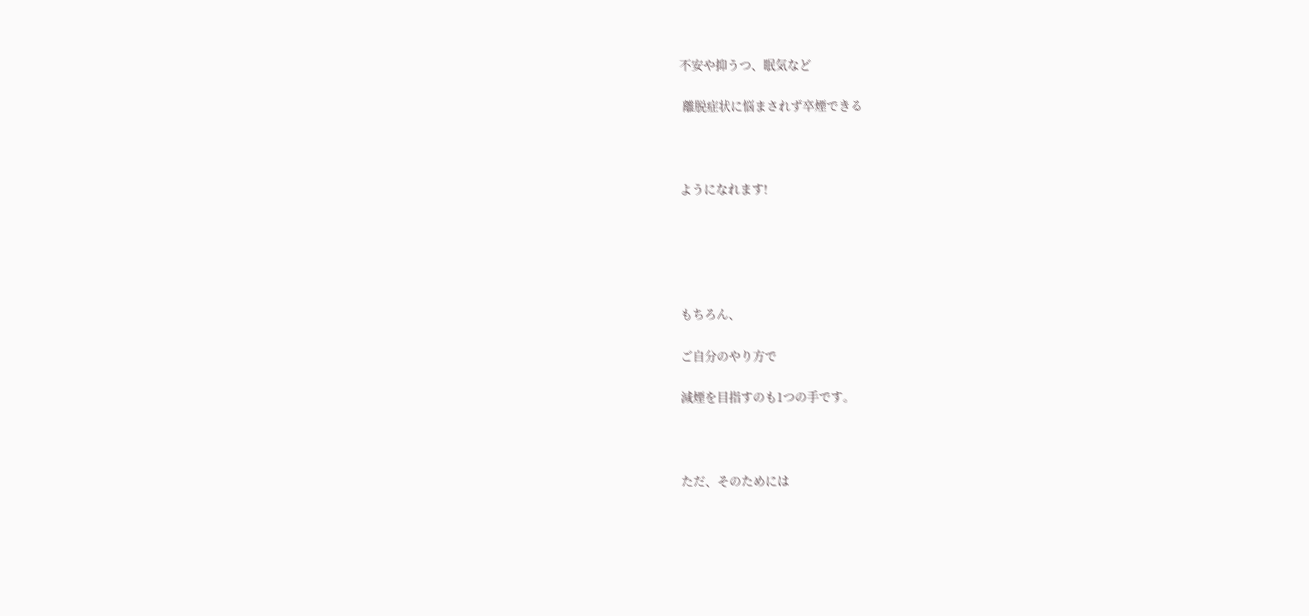不安や抑うつ、眠気など

 離脱症状に悩まされず卒煙できる



ようになれます!





もちろん、

ご自分のやり方で

減煙を目指すのも1つの手です。



ただ、そのためには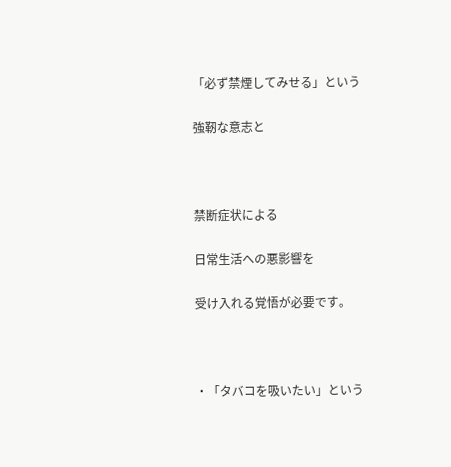「必ず禁煙してみせる」という

強靭な意志と



禁断症状による

日常生活への悪影響を

受け入れる覚悟が必要です。



・「タバコを吸いたい」という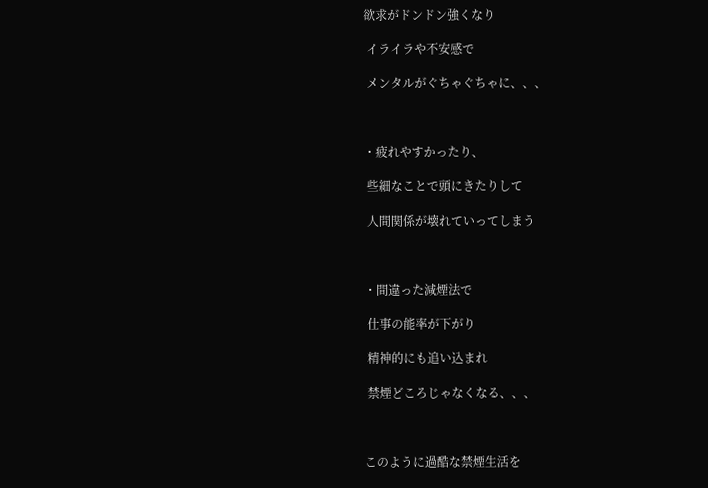欲求がドンドン強くなり

 イライラや不安感で

 メンタルがぐちゃぐちゃに、、、



・疲れやすかったり、

 些細なことで頭にきたりして

 人間関係が壊れていってしまう



・間違った減煙法で

 仕事の能率が下がり

 精神的にも追い込まれ

 禁煙どころじゃなくなる、、、



このように過酷な禁煙生活を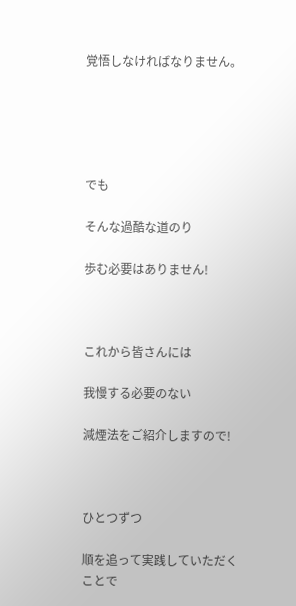覚悟しなければなりません。





でも

そんな過酷な道のり

歩む必要はありません!



これから皆さんには

我慢する必要のない

減煙法をご紹介しますので!



ひとつずつ

順を追って実践していただくことで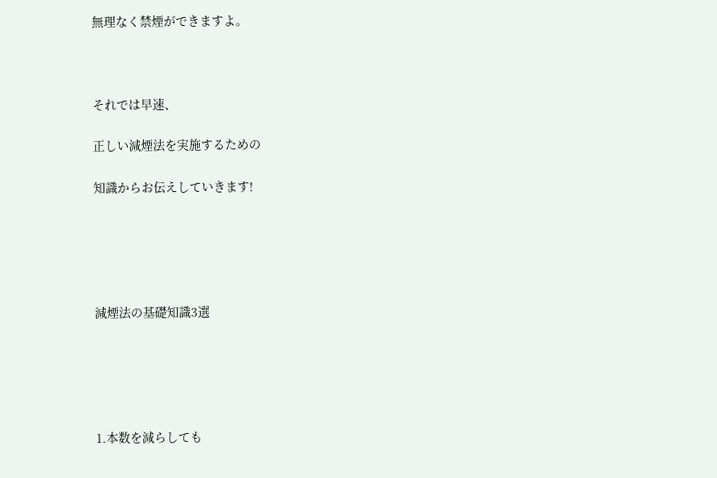無理なく禁煙ができますよ。



それでは早速、

正しい減煙法を実施するための

知識からお伝えしていきます!





減煙法の基礎知識3選





1.本数を減らしても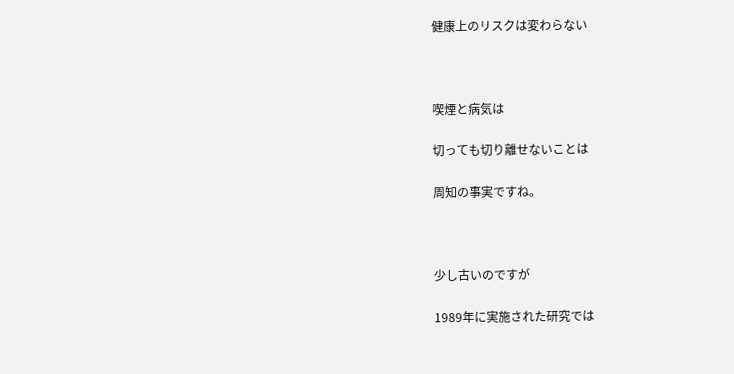健康上のリスクは変わらない



喫煙と病気は

切っても切り離せないことは

周知の事実ですね。



少し古いのですが

1989年に実施された研究では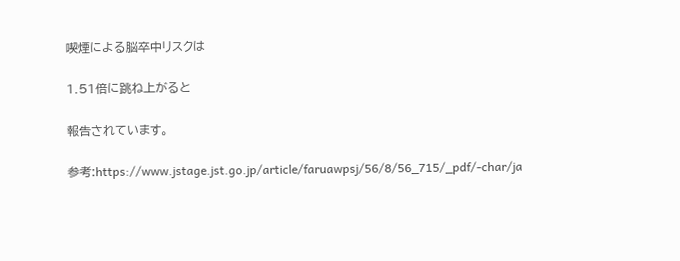喫煙による脳卒中リスクは

1.51倍に跳ね上がると

報告されています。

参考:https://www.jstage.jst.go.jp/article/faruawpsj/56/8/56_715/_pdf/-char/ja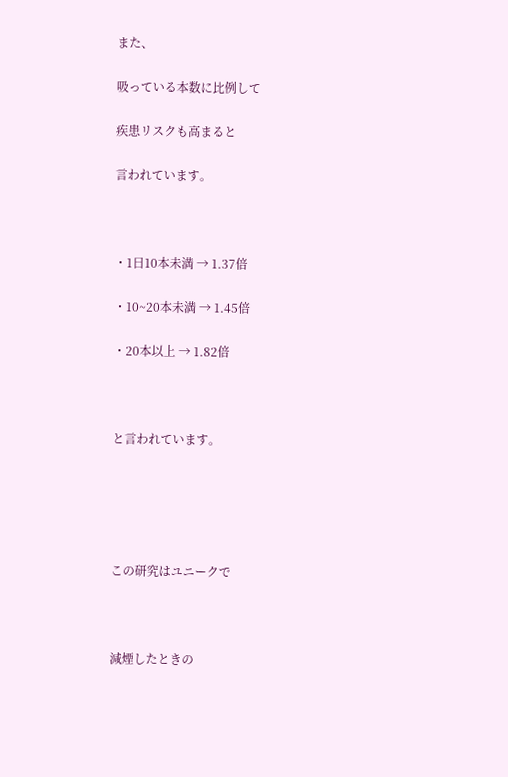また、

吸っている本数に比例して

疾患リスクも高まると

言われています。



・1日10本未満 → 1.37倍

・10~20本未満 → 1.45倍

・20本以上 → 1.82倍



と言われています。





この研究はユニークで



減煙したときの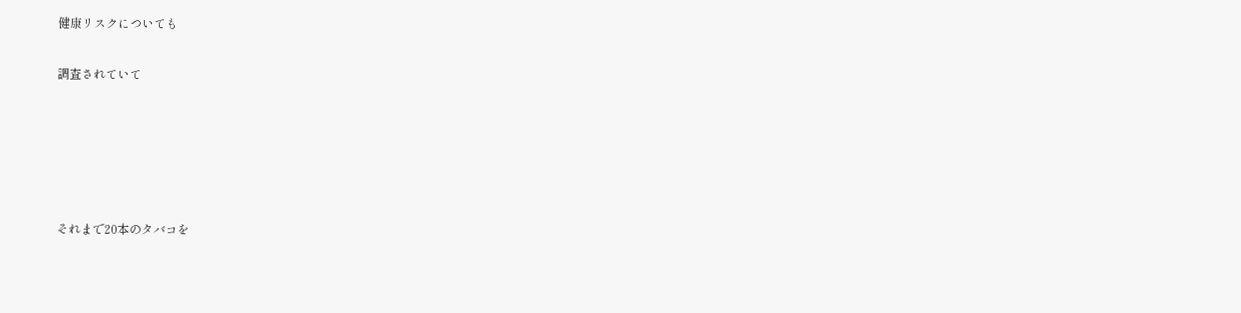健康リスクについても

調査されていて





それまで20本のタバコを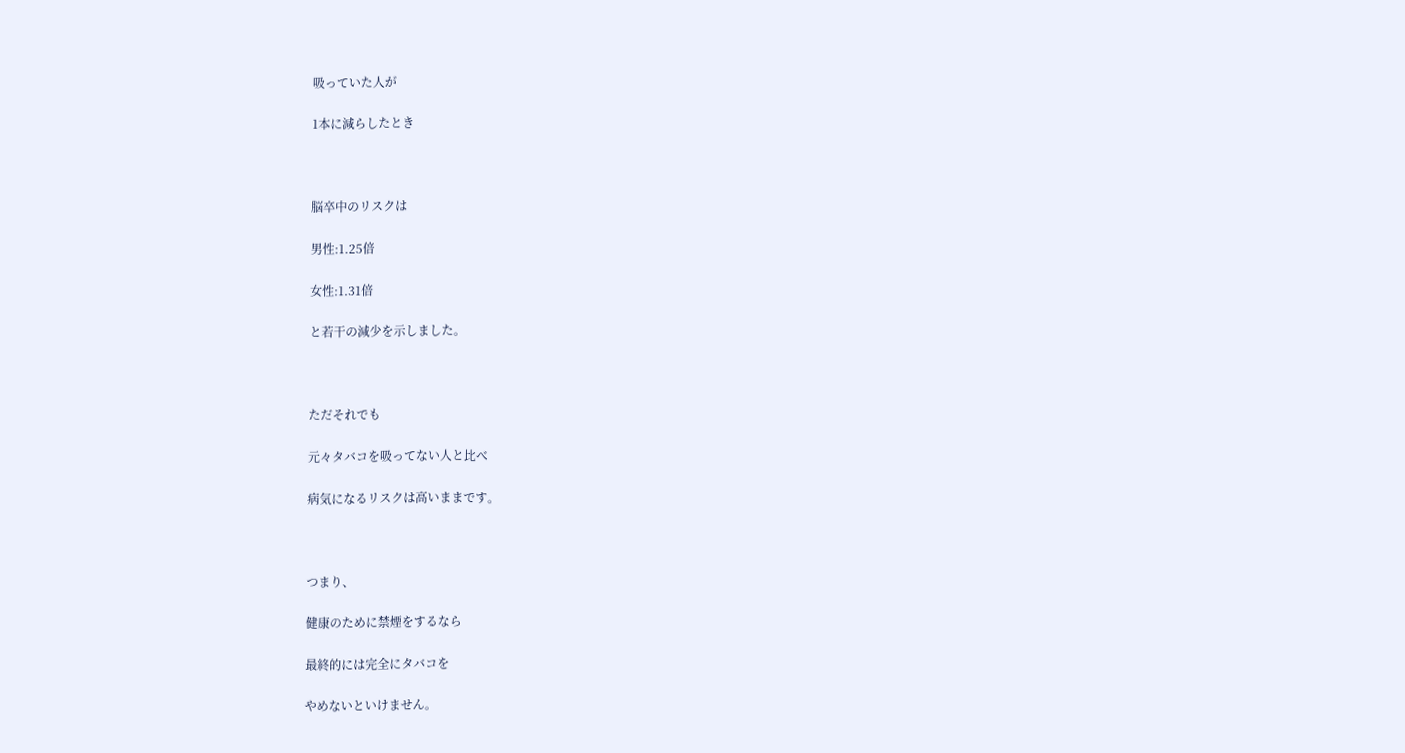吸っていた人が

1本に減らしたとき



脳卒中のリスクは

男性:1.25倍

女性:1.31倍

と若干の減少を示しました。



ただそれでも

元々タバコを吸ってない人と比べ

病気になるリスクは高いままです。



つまり、

健康のために禁煙をするなら

最終的には完全にタバコを

やめないといけません。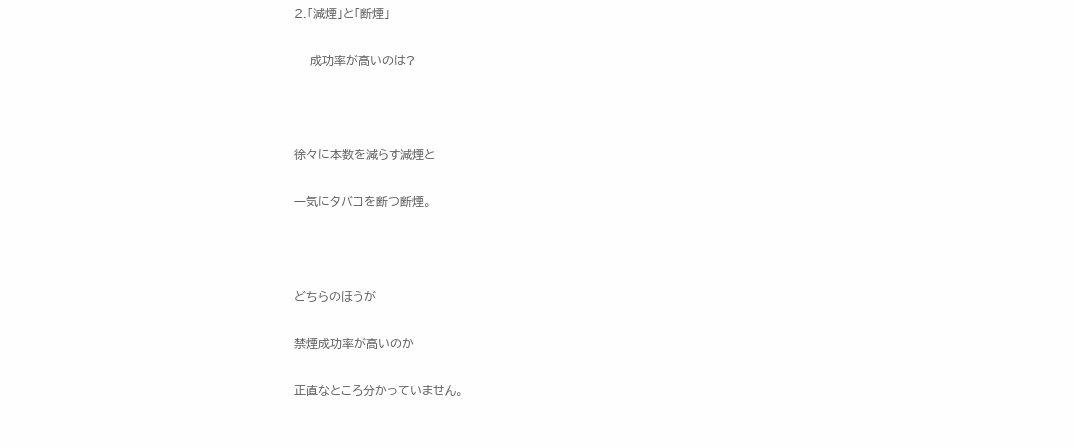2.「減煙」と「断煙」

    成功率が高いのは?



徐々に本数を減らす減煙と

一気にタバコを断つ断煙。



どちらのほうが

禁煙成功率が高いのか

正直なところ分かっていません。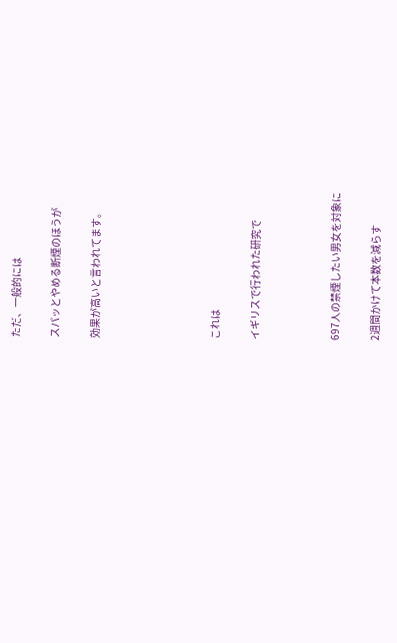ただ、一般的には

スパッとやめる断煙のほうが

効果が高いと言われてます。





これは

イギリスで行われた研究で



697人の禁煙したい男女を対象に

2週間かけて本数を減らす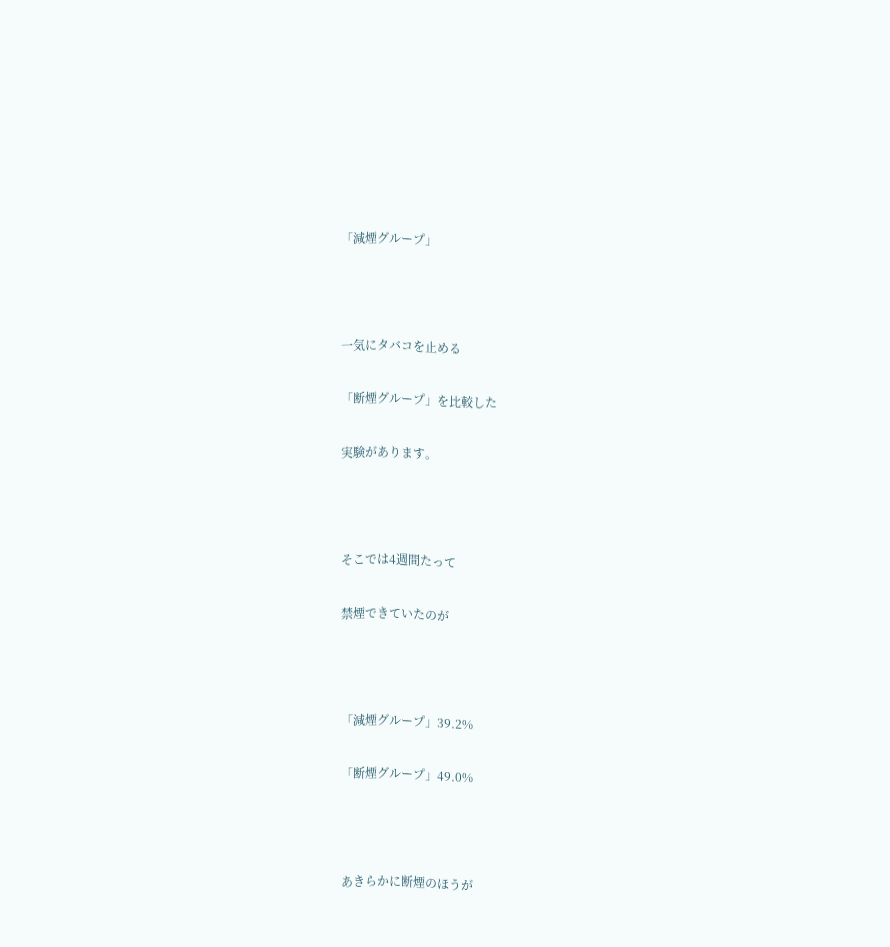「減煙グループ」



一気にタバコを止める

「断煙グループ」を比較した

実験があります。



そこでは4週間たって

禁煙できていたのが



「減煙グループ」39.2%

「断煙グループ」49.0%



あきらかに断煙のほうが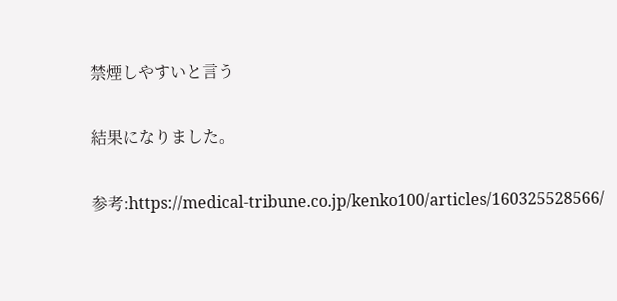禁煙しやすいと言う

結果になりました。

参考:https://medical-tribune.co.jp/kenko100/articles/160325528566/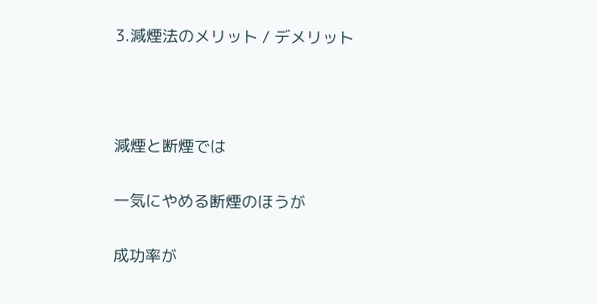3.減煙法のメリット / デメリット



減煙と断煙では

一気にやめる断煙のほうが

成功率が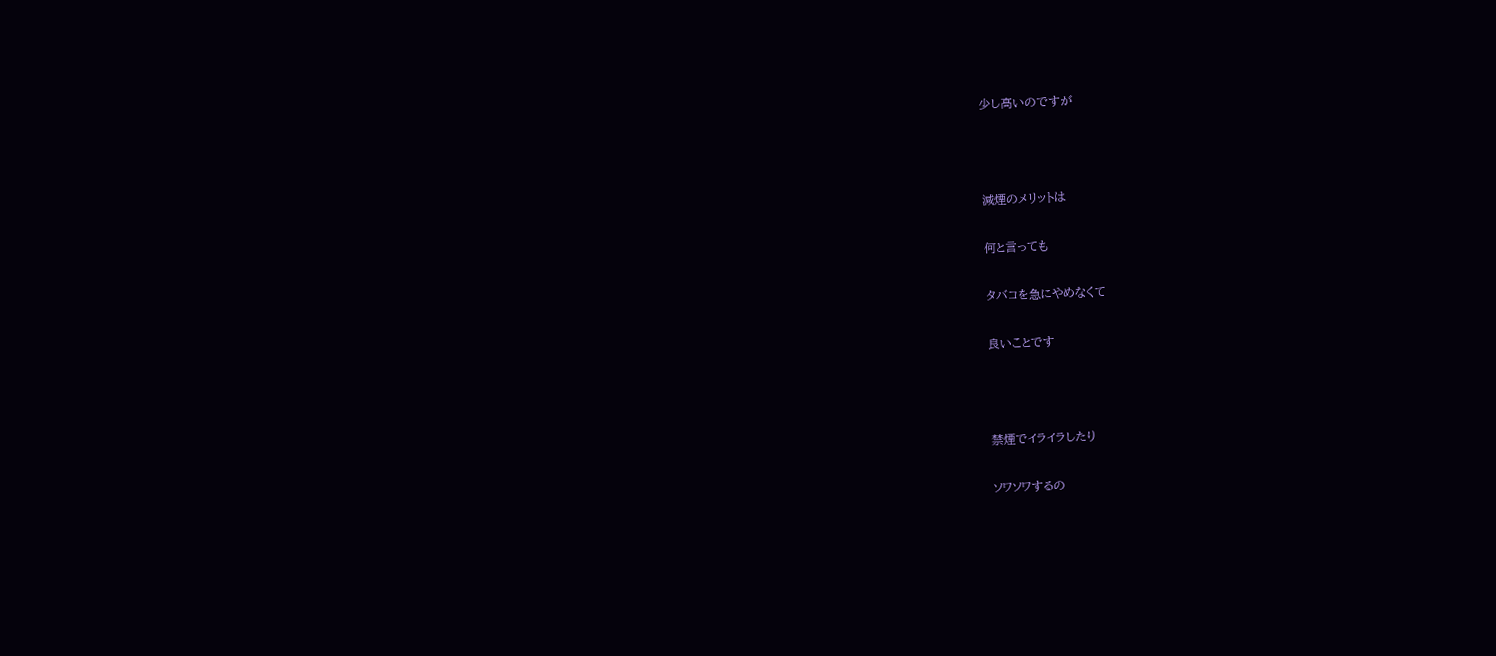少し高いのですが



減煙のメリットは

何と言っても

タバコを急にやめなくて

良いことです



禁煙でイライラしたり

ソワソワするの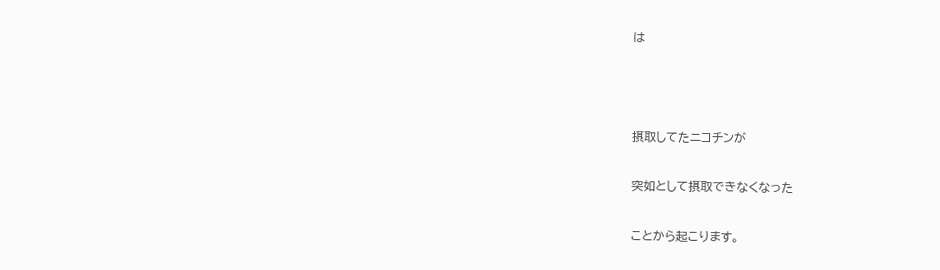は



摂取してたニコチンが

突如として摂取できなくなった

ことから起こります。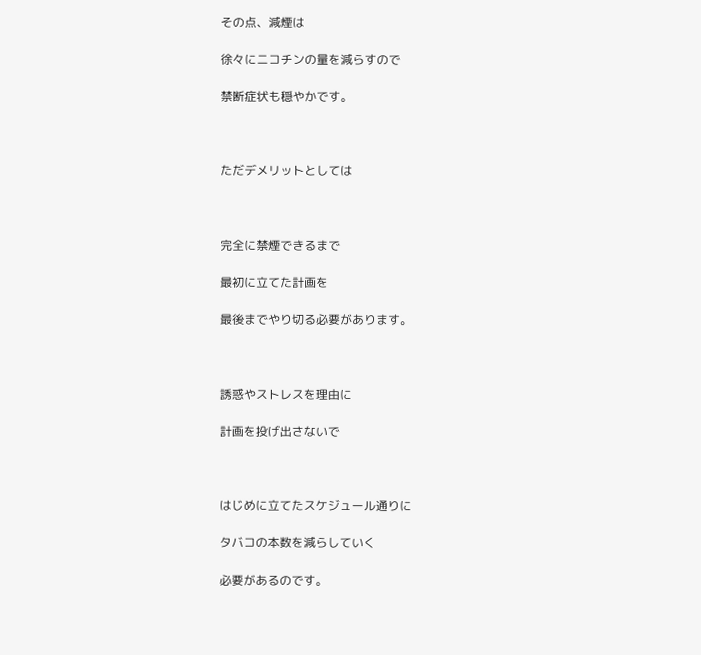その点、減煙は

徐々にニコチンの量を減らすので

禁断症状も穏やかです。



ただデメリットとしては



完全に禁煙できるまで

最初に立てた計画を

最後までやり切る必要があります。



誘惑やストレスを理由に

計画を投げ出さないで



はじめに立てたスケジュール通りに

タバコの本数を減らしていく

必要があるのです。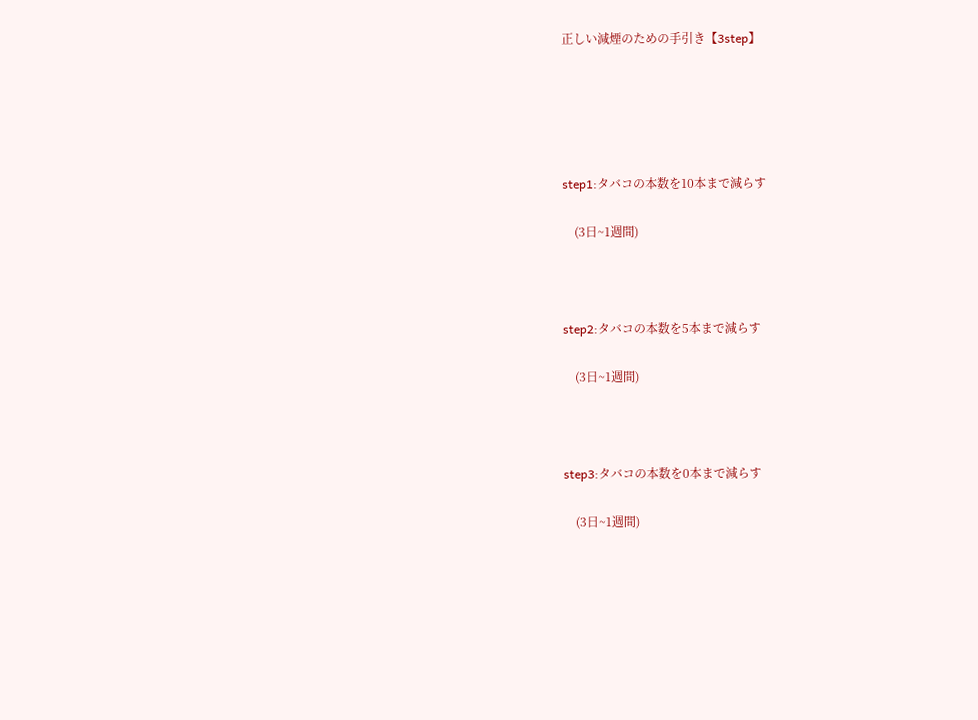正しい減煙のための手引き【3step】





step1:タバコの本数を10本まで減らす

    (3日~1週間)



step2:タバコの本数を5本まで減らす

    (3日~1週間)



step3:タバコの本数を0本まで減らす

    (3日~1週間)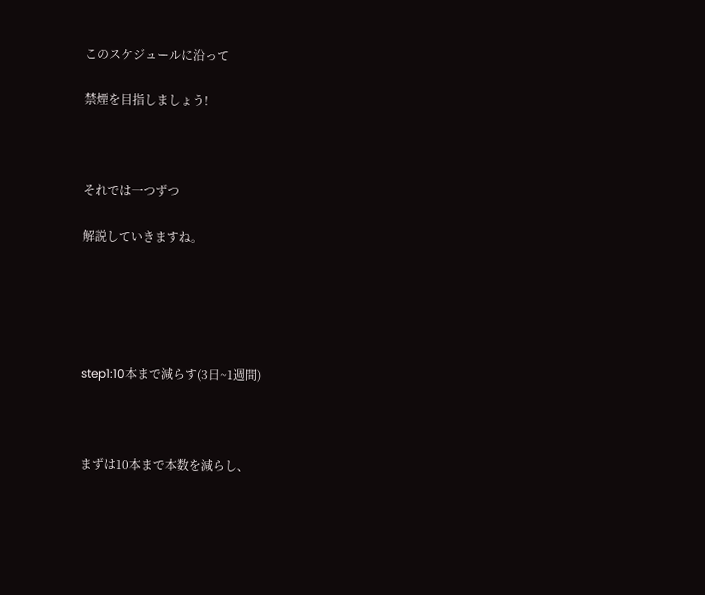このスケジュールに沿って

禁煙を目指しましょう!



それでは一つずつ

解説していきますね。





step1:10本まで減らす(3日~1週間)



まずは10本まで本数を減らし、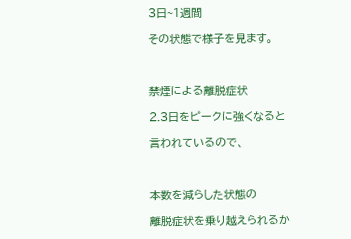3日~1週間

その状態で様子を見ます。



禁煙による離脱症状

2.3日をピークに強くなると

言われているので、



本数を減らした状態の

離脱症状を乗り越えられるか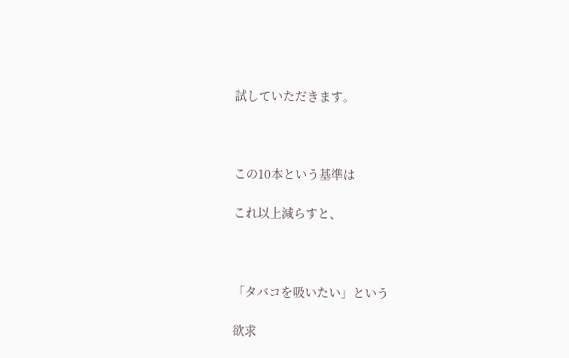試していただきます。



この10本という基準は

これ以上減らすと、



「タバコを吸いたい」という

欲求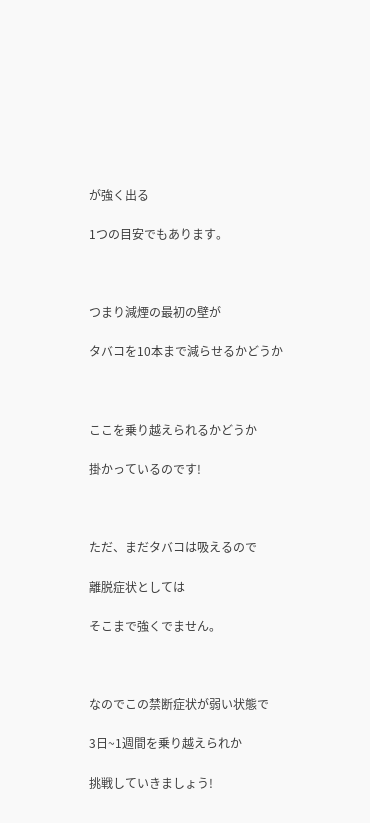が強く出る

1つの目安でもあります。



つまり減煙の最初の壁が

タバコを10本まで減らせるかどうか



ここを乗り越えられるかどうか

掛かっているのです!



ただ、まだタバコは吸えるので

離脱症状としては

そこまで強くでません。



なのでこの禁断症状が弱い状態で

3日~1週間を乗り越えられか

挑戦していきましょう!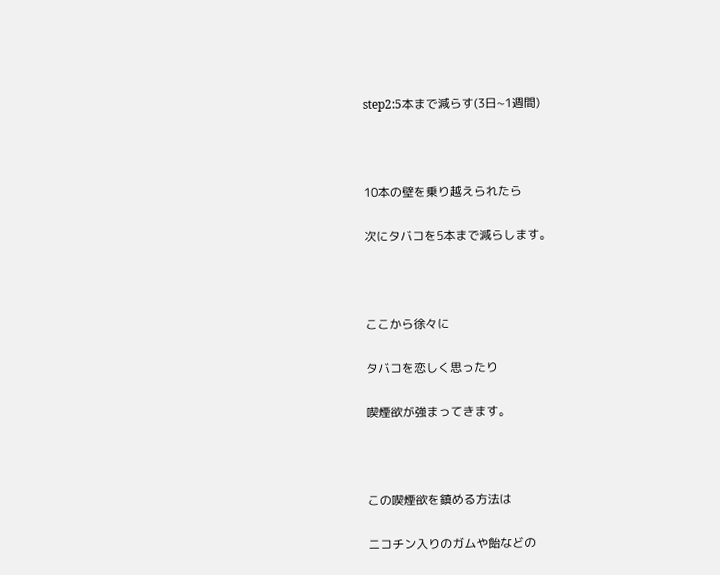step2:5本まで減らす(3日~1週間)



10本の壁を乗り越えられたら

次にタバコを5本まで減らします。



ここから徐々に

タバコを恋しく思ったり

喫煙欲が強まってきます。



この喫煙欲を鎮める方法は

ニコチン入りのガムや飴などの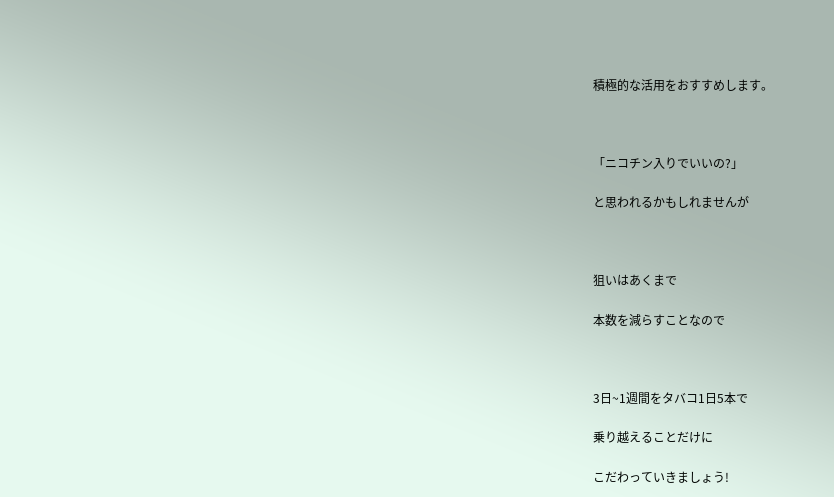積極的な活用をおすすめします。



「ニコチン入りでいいの?」

と思われるかもしれませんが



狙いはあくまで

本数を減らすことなので



3日~1週間をタバコ1日5本で

乗り越えることだけに

こだわっていきましょう!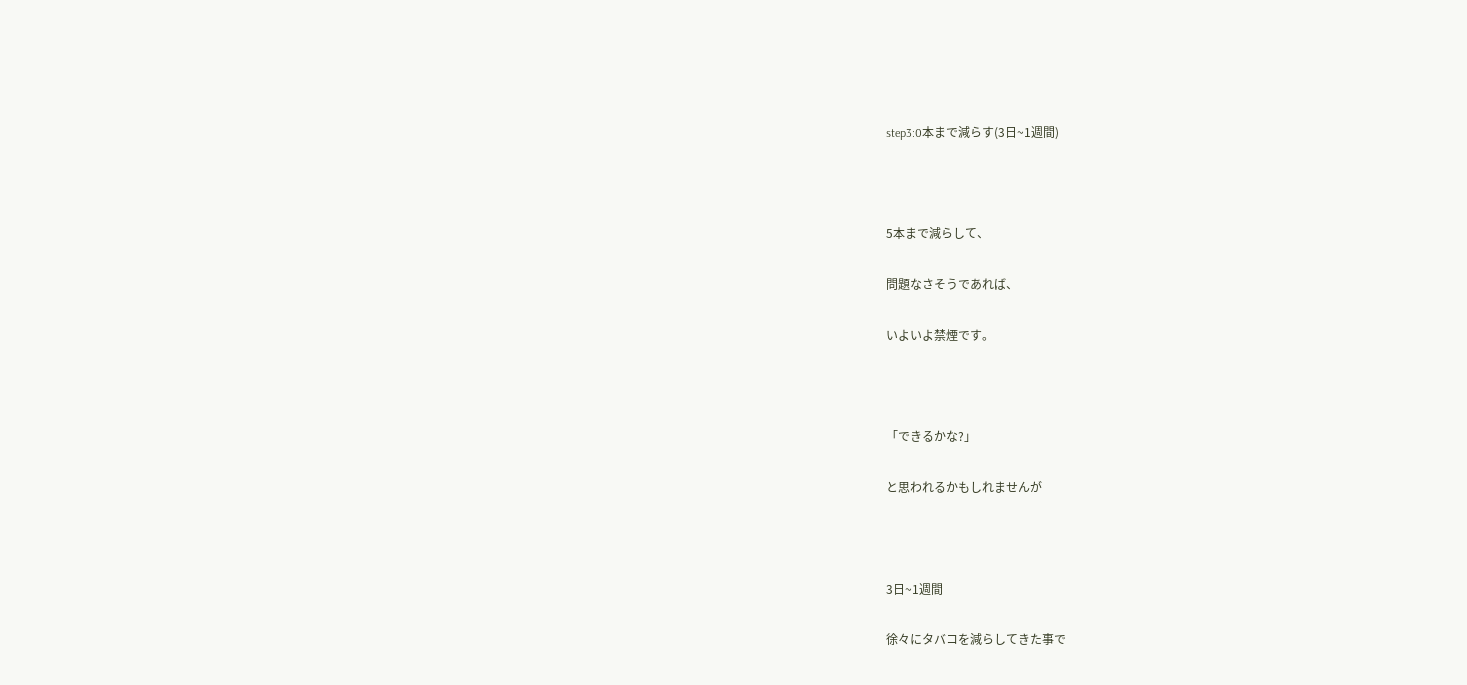step3:0本まで減らす(3日~1週間)



5本まで減らして、

問題なさそうであれば、

いよいよ禁煙です。



「できるかな?」

と思われるかもしれませんが



3日~1週間

徐々にタバコを減らしてきた事で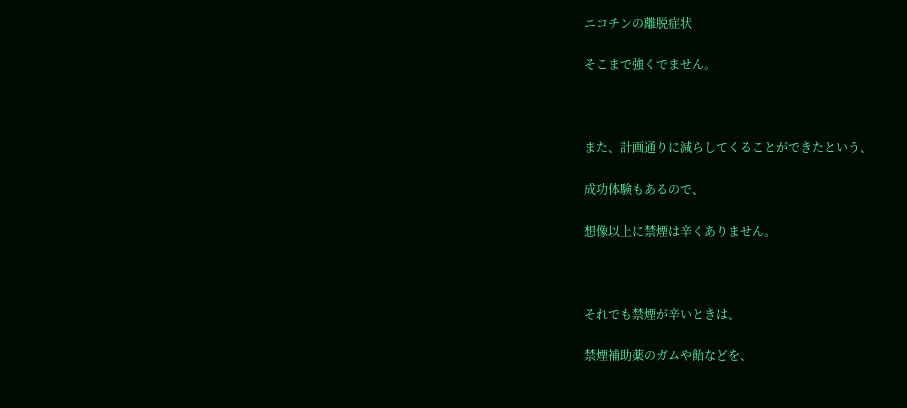ニコチンの離脱症状

そこまで強くでません。



また、計画通りに減らしてくることができたという、

成功体験もあるので、

想像以上に禁煙は辛くありません。



それでも禁煙が辛いときは、

禁煙補助薬のガムや飴などを、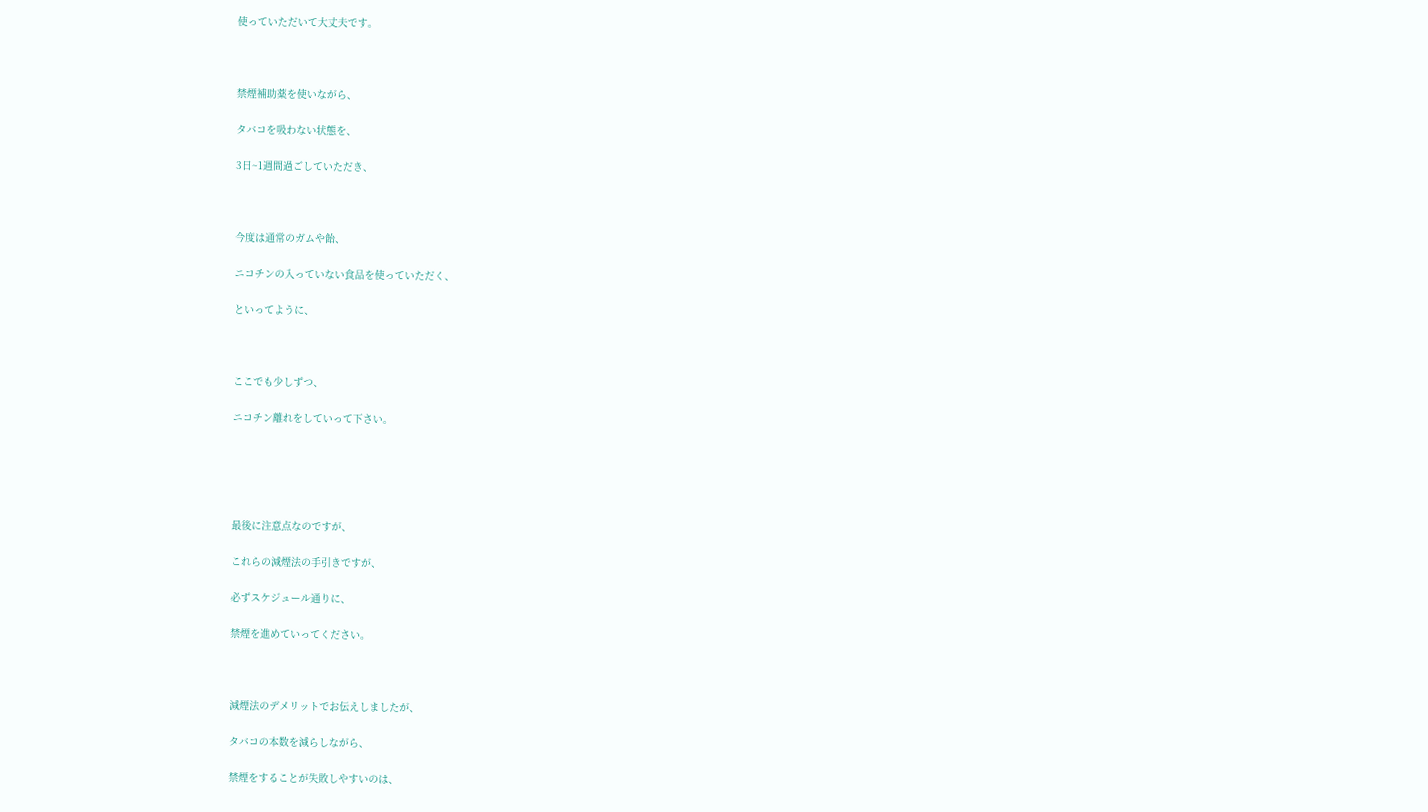使っていただいて大丈夫です。



禁煙補助薬を使いながら、

タバコを吸わない状態を、

3日~1週間過ごしていただき、



今度は通常のガムや飴、

ニコチンの入っていない食品を使っていただく、

といってように、



ここでも少しずつ、

ニコチン離れをしていって下さい。





最後に注意点なのですが、

これらの減煙法の手引きですが、

必ずスケジュール通りに、

禁煙を進めていってください。



減煙法のデメリットでお伝えしましたが、

タバコの本数を減らしながら、

禁煙をすることが失敗しやすいのは、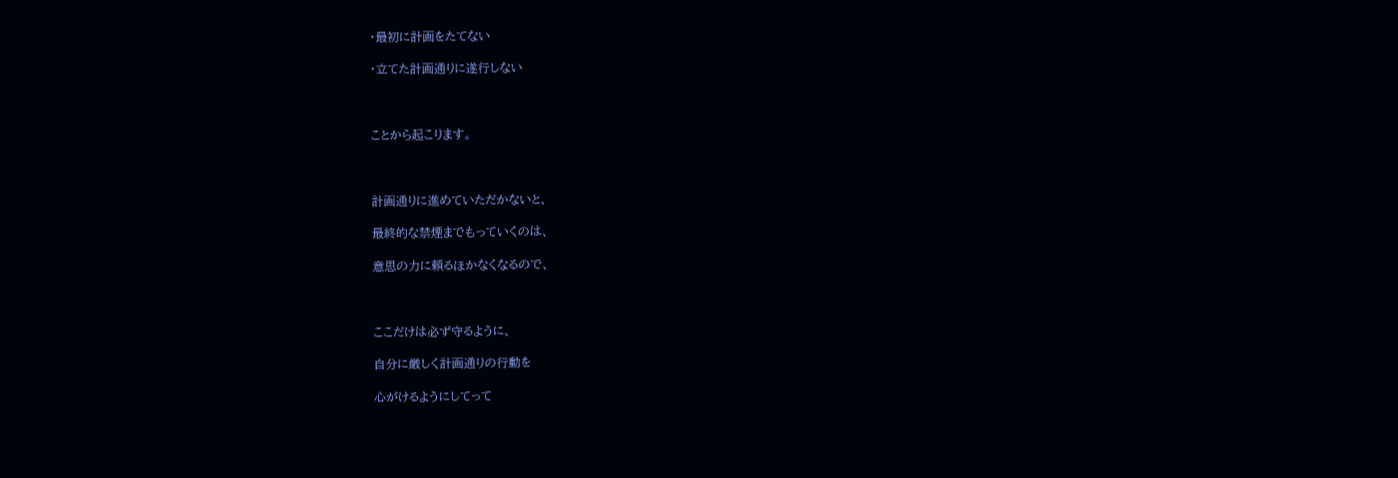・最初に計画をたてない

・立てた計画通りに遂行しない



ことから起こります。



計画通りに進めていただかないと、

最終的な禁煙までもっていくのは、

意思の力に頼るほかなくなるので、



ここだけは必ず守るように、

自分に厳しく計画通りの行動を

心がけるようにしてって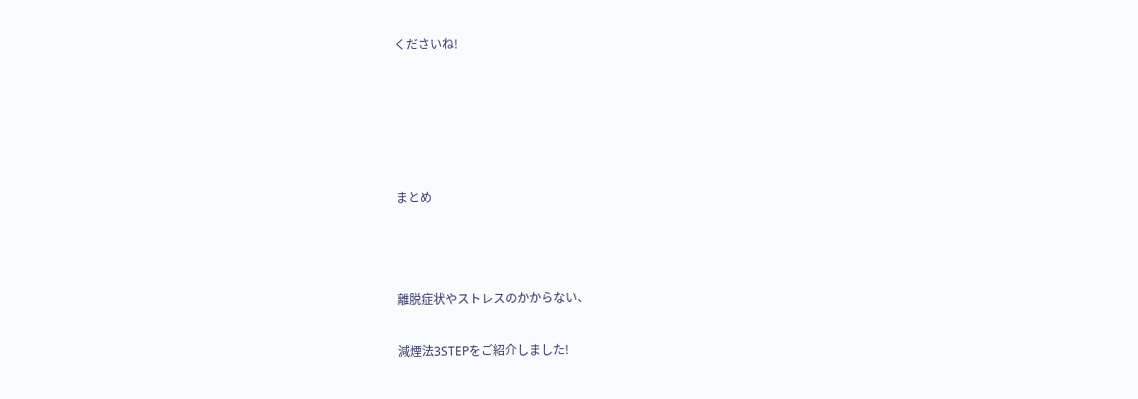くださいね!





まとめ



離脱症状やストレスのかからない、

減煙法3STEPをご紹介しました!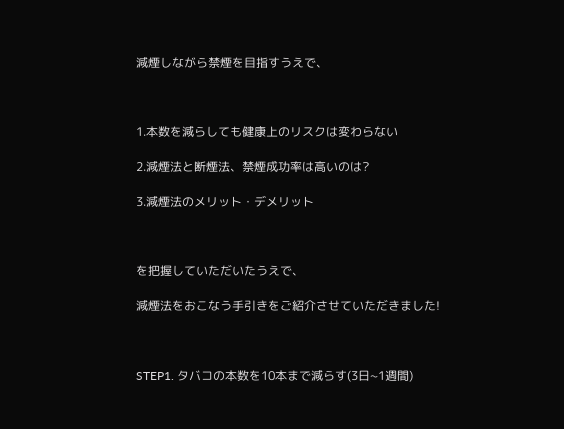減煙しながら禁煙を目指すうえで、



1.本数を減らしても健康上のリスクは変わらない

2.減煙法と断煙法、禁煙成功率は高いのは?

3.減煙法のメリット・デメリット



を把握していただいたうえで、

減煙法をおこなう手引きをご紹介させていただきました!



STEP1. タバコの本数を10本まで減らす(3日~1週間)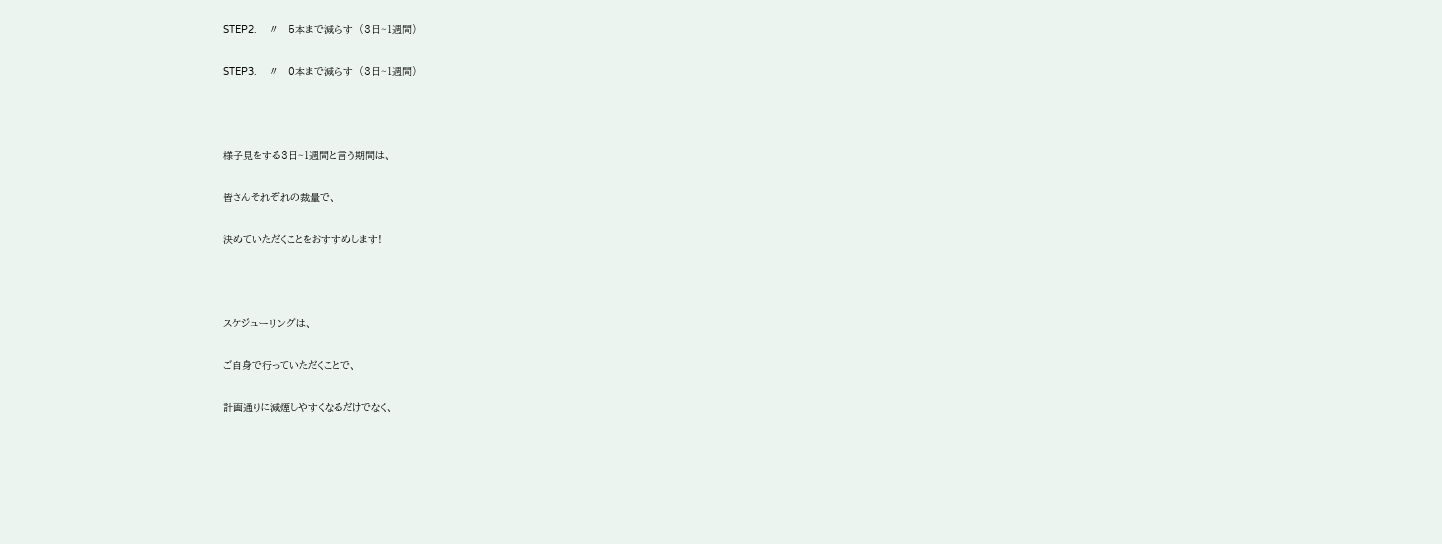STEP2.    〃   5本まで減らす  (3日~1週間)

STEP3.    〃   0本まで減らす  (3日~1週間)



様子見をする3日~1週間と言う期間は、

皆さんそれぞれの裁量で、

決めていただくことをおすすめします!



スケジューリングは、

ご自身で行っていただくことで、

計画通りに減煙しやすくなるだけでなく、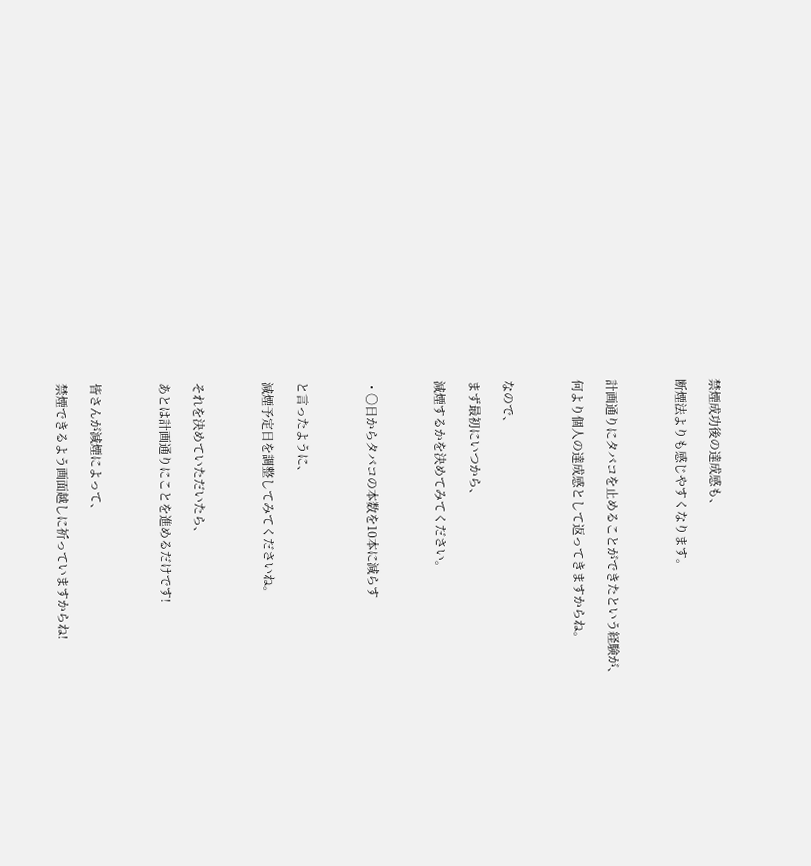禁煙成功後の達成感も、

断煙法よりも感じやすくなります。



計画通りにタバコを止めることができたという経験が、

何より個人の達成感として返ってきますからね。



なので、

まず最初にいつから、

減煙するかを決めてみてください。



・〇日からタバコの本数を10本に減らす



と言ったように、

減煙予定日を調整してみてくださいね。



それを決めていただいたら、

あとは計画通りにことを進めるだけです!



皆さんが減煙によって、

禁煙できるよう画面越しに祈っていますからね!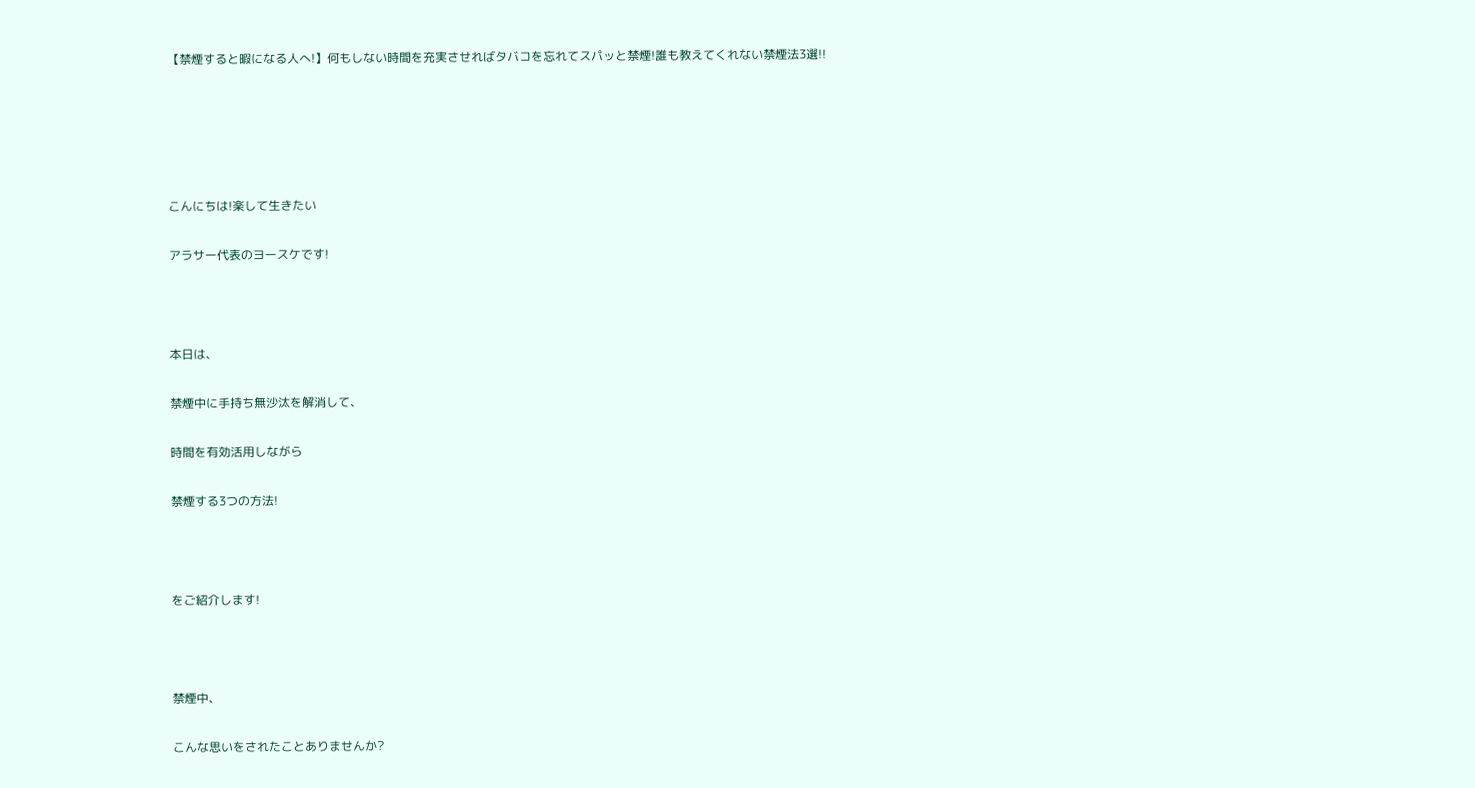【禁煙すると暇になる人へ!】何もしない時間を充実させればタバコを忘れてスパッと禁煙!誰も教えてくれない禁煙法3選!!





こんにちは!楽して生きたい

アラサー代表のヨースケです!



本日は、

禁煙中に手持ち無沙汰を解消して、

時間を有効活用しながら

禁煙する3つの方法!



をご紹介します!



禁煙中、

こんな思いをされたことありませんか?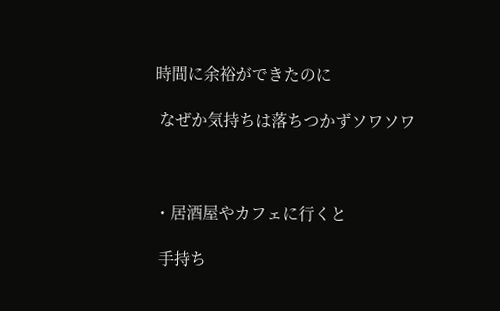時間に余裕ができたのに

 なぜか気持ちは落ちつかずソワソワ



・居酒屋やカフェに行くと

 手持ち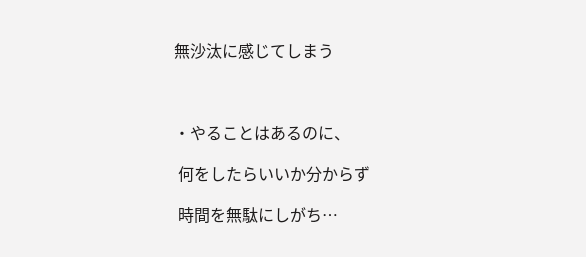無沙汰に感じてしまう



・やることはあるのに、

 何をしたらいいか分からず

 時間を無駄にしがち…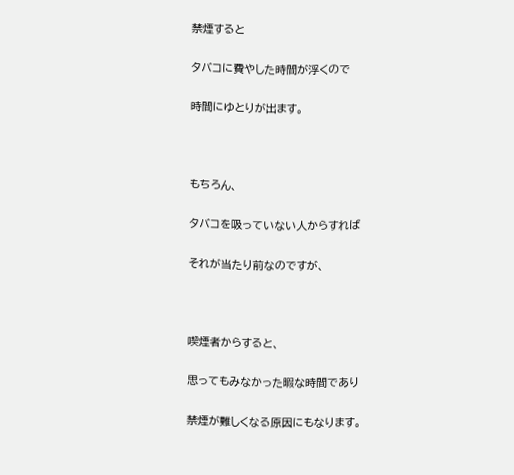禁煙すると

タバコに費やした時間が浮くので

時間にゆとりが出ます。



もちろん、

タバコを吸っていない人からすれば

それが当たり前なのですが、



喫煙者からすると、

思ってもみなかった暇な時間であり

禁煙が難しくなる原因にもなります。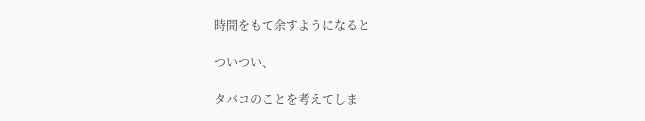時間をもて余すようになると

ついつい、

タバコのことを考えてしま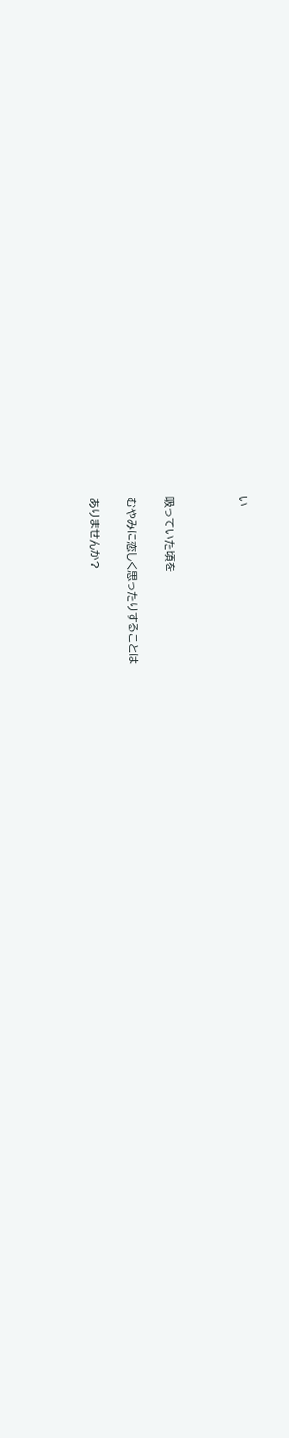い



吸っていた頃を

むやみに恋しく思ったりすることは

ありませんか?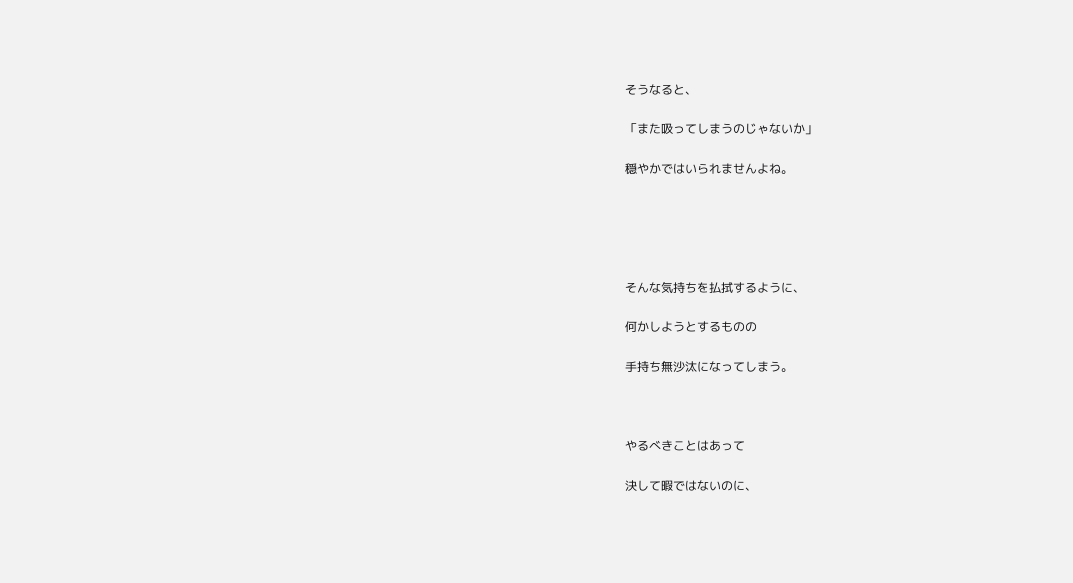そうなると、

「また吸ってしまうのじゃないか」

穏やかではいられませんよね。





そんな気持ちを払拭するように、

何かしようとするものの

手持ち無沙汰になってしまう。



やるべきことはあって

決して暇ではないのに、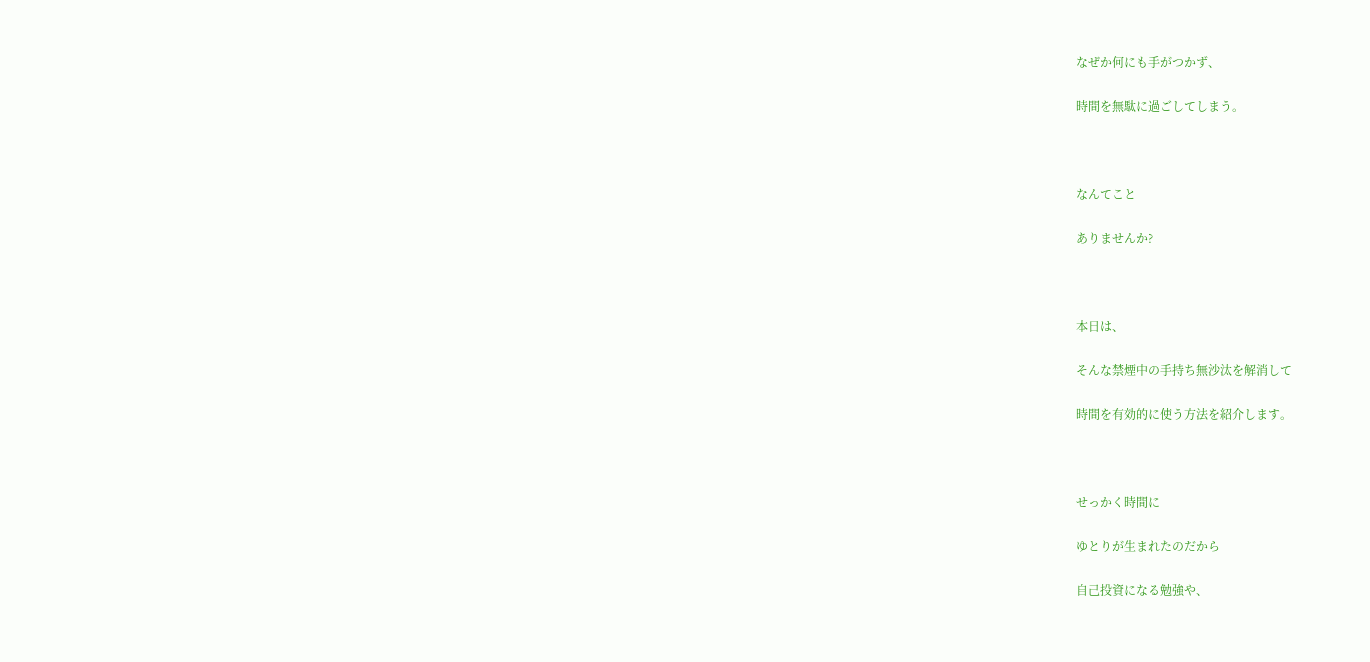なぜか何にも手がつかず、

時間を無駄に過ごしてしまう。



なんてこと

ありませんか?



本日は、

そんな禁煙中の手持ち無沙汰を解消して

時間を有効的に使う方法を紹介します。



せっかく時間に

ゆとりが生まれたのだから

自己投資になる勉強や、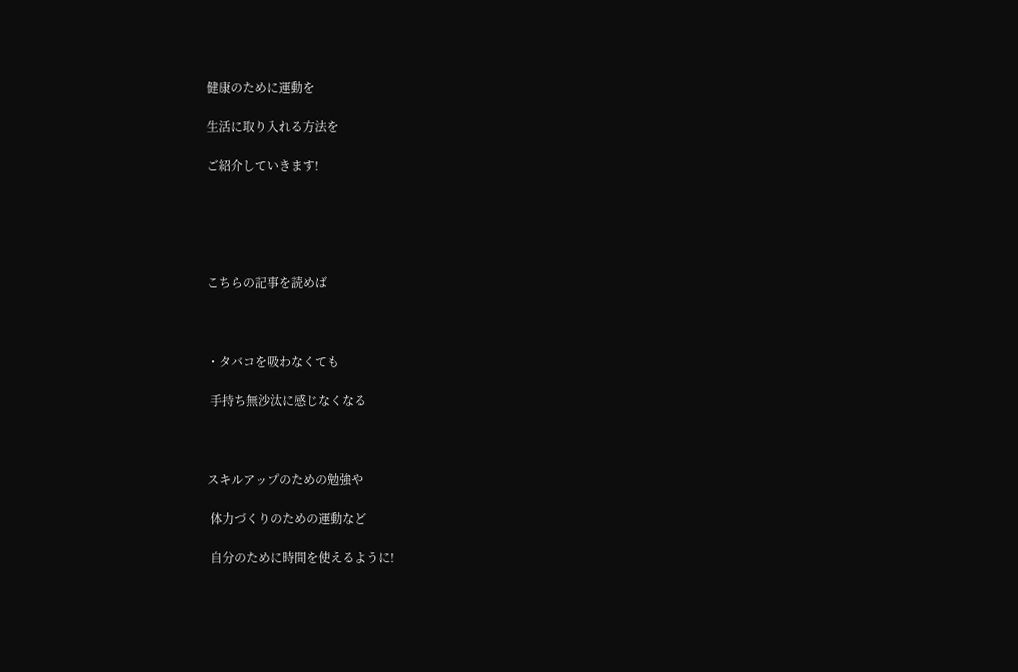健康のために運動を

生活に取り入れる方法を

ご紹介していきます!





こちらの記事を読めば



・タバコを吸わなくても

 手持ち無沙汰に感じなくなる



スキルアップのための勉強や

 体力づくりのための運動など

 自分のために時間を使えるように!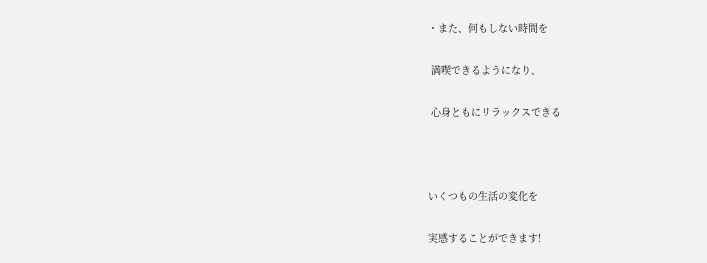・また、何もしない時間を

 満喫できるようになり、

 心身ともにリラックスできる



いくつもの生活の変化を

実感することができます!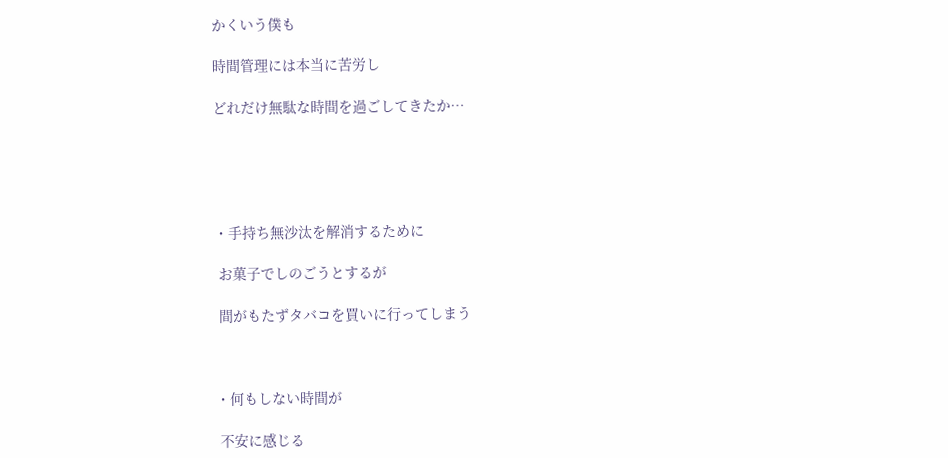かくいう僕も

時間管理には本当に苦労し

どれだけ無駄な時間を過ごしてきたか…





・手持ち無沙汰を解消するために

 お菓子でしのごうとするが

 間がもたずタバコを買いに行ってしまう



・何もしない時間が

 不安に感じる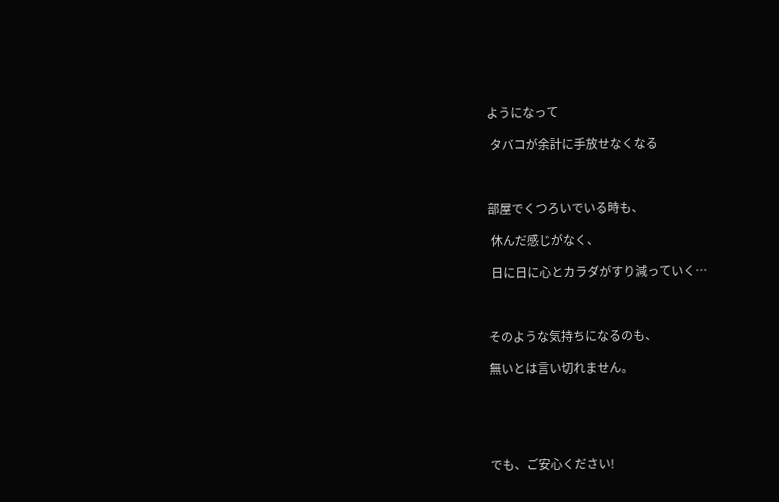ようになって

 タバコが余計に手放せなくなる



部屋でくつろいでいる時も、

 休んだ感じがなく、

 日に日に心とカラダがすり減っていく…



そのような気持ちになるのも、

無いとは言い切れません。





でも、ご安心ください!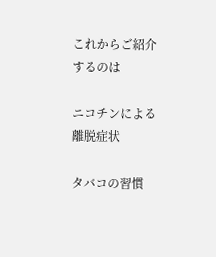これからご紹介するのは

ニコチンによる離脱症状

タバコの習慣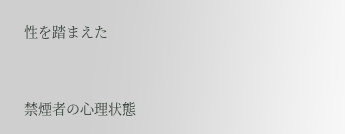性を踏まえた



禁煙者の心理状態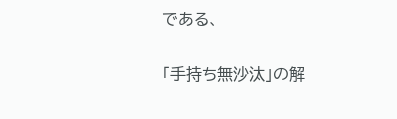である、

「手持ち無沙汰」の解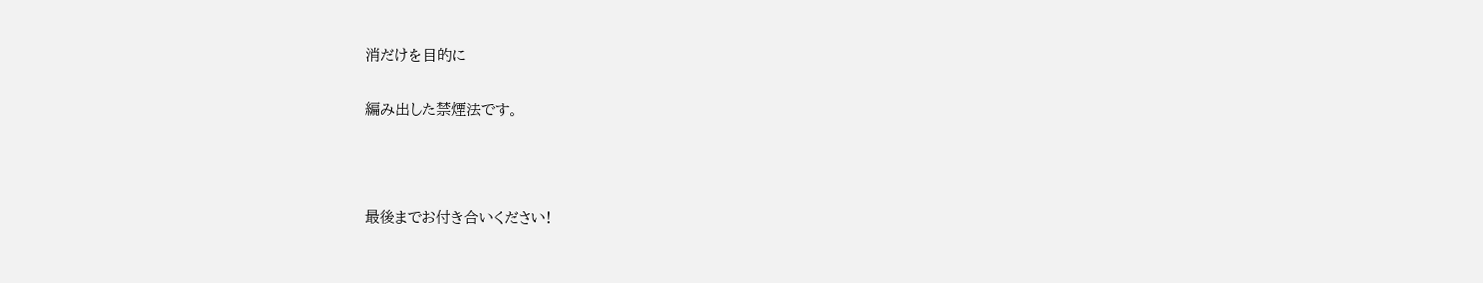消だけを目的に

編み出した禁煙法です。



最後までお付き合いください!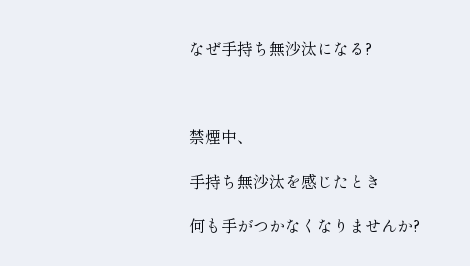なぜ手持ち無沙汰になる?



禁煙中、

手持ち無沙汰を感じたとき

何も手がつかなくなりませんか?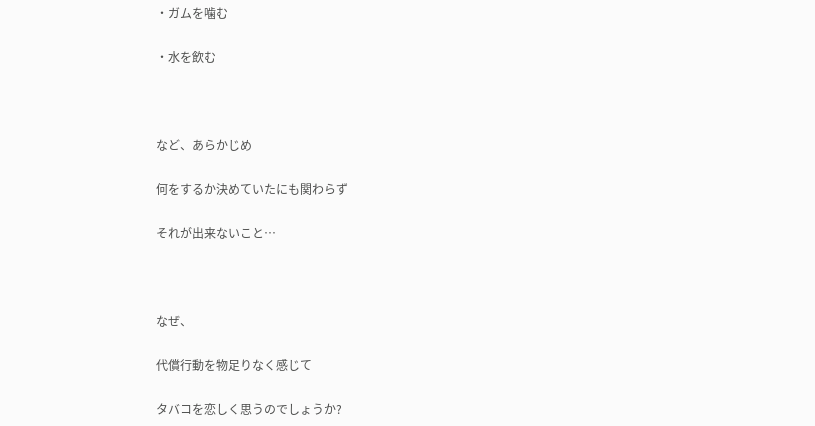・ガムを噛む

・水を飲む



など、あらかじめ

何をするか決めていたにも関わらず

それが出来ないこと…



なぜ、

代償行動を物足りなく感じて

タバコを恋しく思うのでしょうか?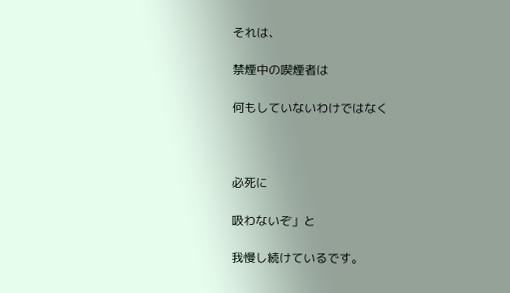それは、

禁煙中の喫煙者は

何もしていないわけではなく



必死に

吸わないぞ」と

我慢し続けているです。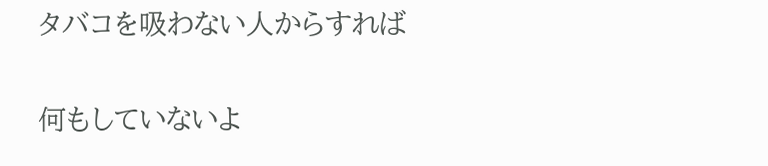タバコを吸わない人からすれば

何もしていないよ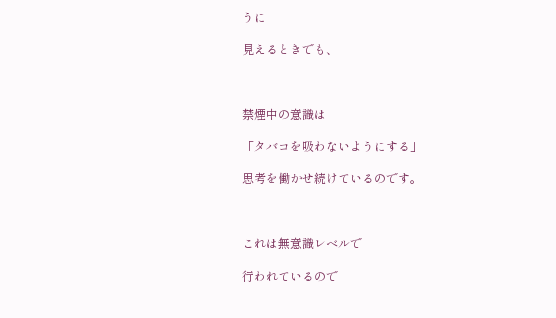うに

見えるときでも、



禁煙中の意識は

「タバコを吸わないようにする」

思考を働かせ続けているのです。



これは無意識レベルで

行われているので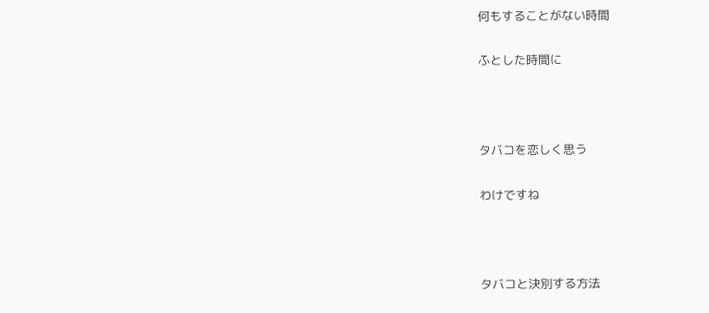何もすることがない時間

ふとした時間に



タバコを恋しく思う

わけですね



タバコと決別する方法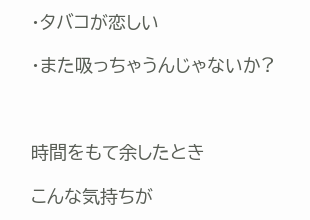・タバコが恋しい

・また吸っちゃうんじゃないか?



時間をもて余したとき

こんな気持ちが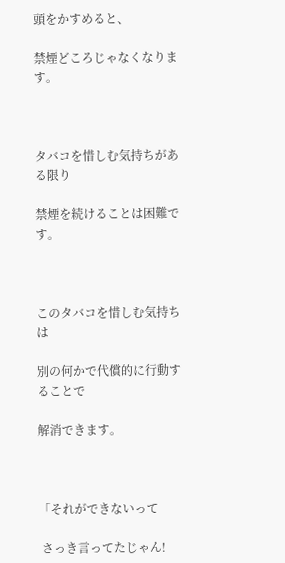頭をかすめると、

禁煙どころじゃなくなります。



タバコを惜しむ気持ちがある限り

禁煙を続けることは困難です。



このタバコを惜しむ気持ちは

別の何かで代償的に行動することで

解消できます。



「それができないって

 さっき言ってたじゃん!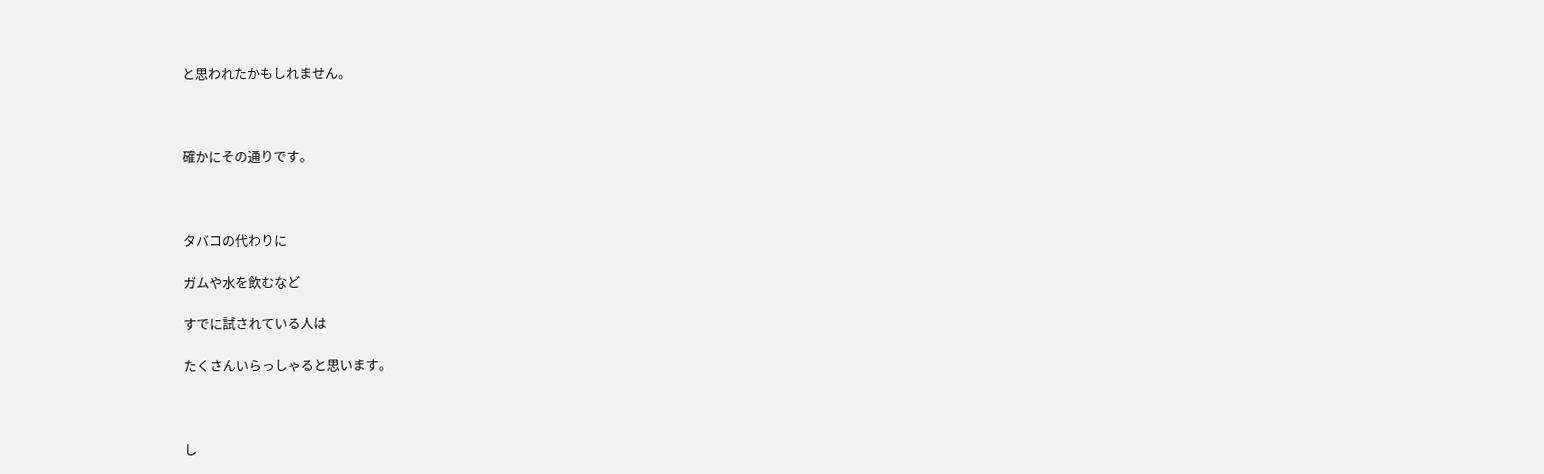と思われたかもしれません。



確かにその通りです。



タバコの代わりに

ガムや水を飲むなど

すでに試されている人は

たくさんいらっしゃると思います。



し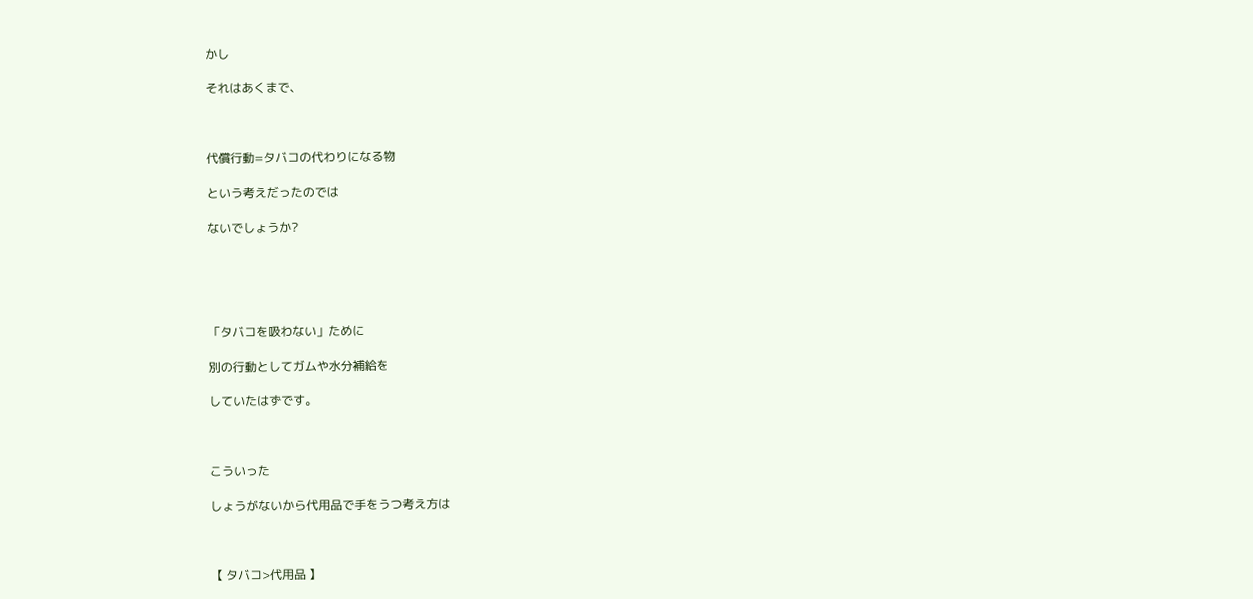かし

それはあくまで、



代償行動=タバコの代わりになる物

という考えだったのでは

ないでしょうか?





「タバコを吸わない」ために

別の行動としてガムや水分補給を

していたはずです。



こういった

しょうがないから代用品で手をうつ考え方は



【 タバコ>代用品 】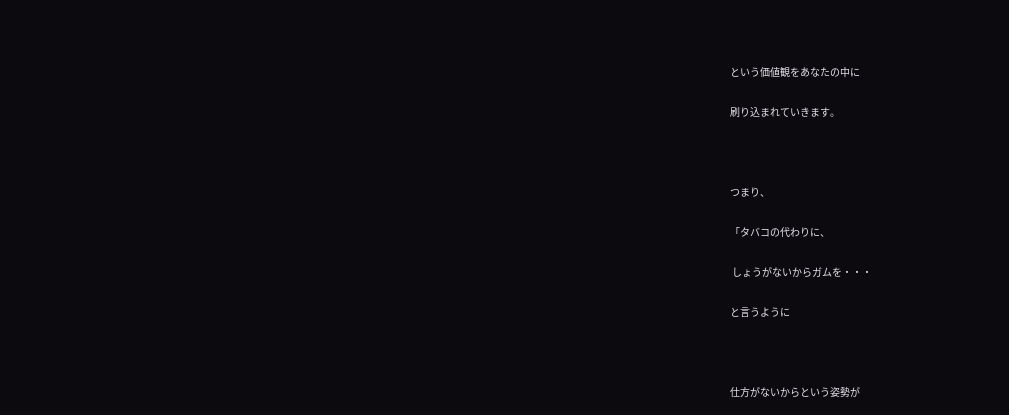という価値観をあなたの中に

刷り込まれていきます。



つまり、

「タバコの代わりに、

 しょうがないからガムを・・・

と言うように



仕方がないからという姿勢が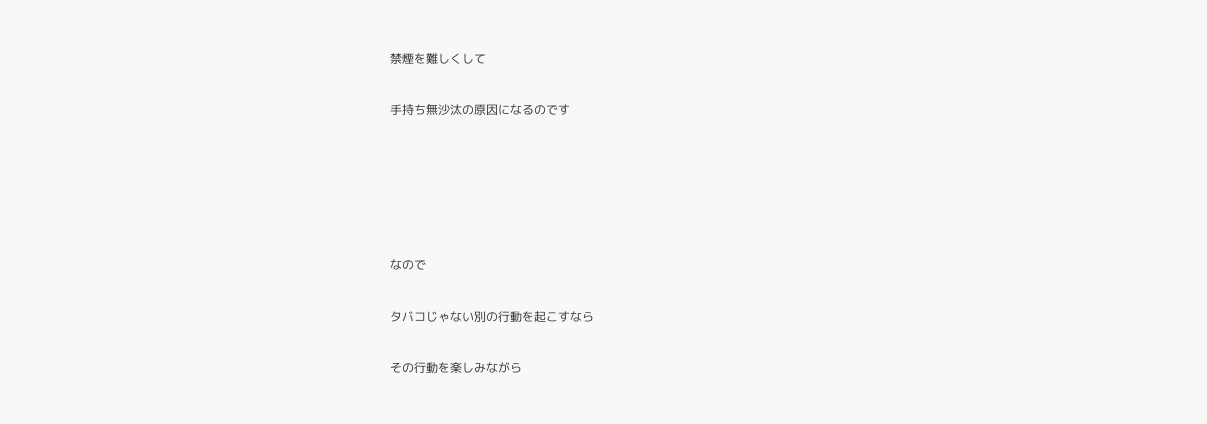禁煙を難しくして

手持ち無沙汰の原因になるのです





なので

タバコじゃない別の行動を起こすなら

その行動を楽しみながら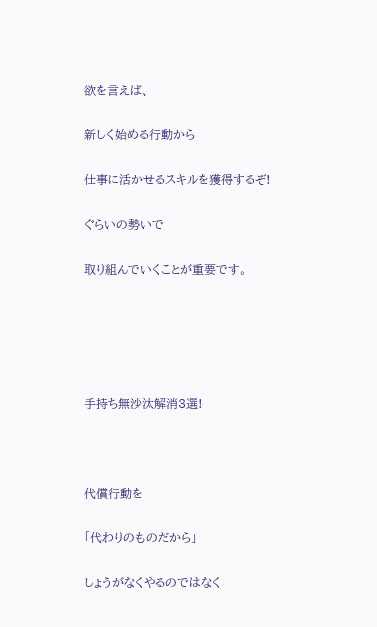欲を言えば、

新しく始める行動から

仕事に活かせるスキルを獲得するぞ!

ぐらいの勢いで

取り組んでいくことが重要です。





手持ち無沙汰解消3選!



代償行動を

「代わりのものだから」

しょうがなくやるのではなく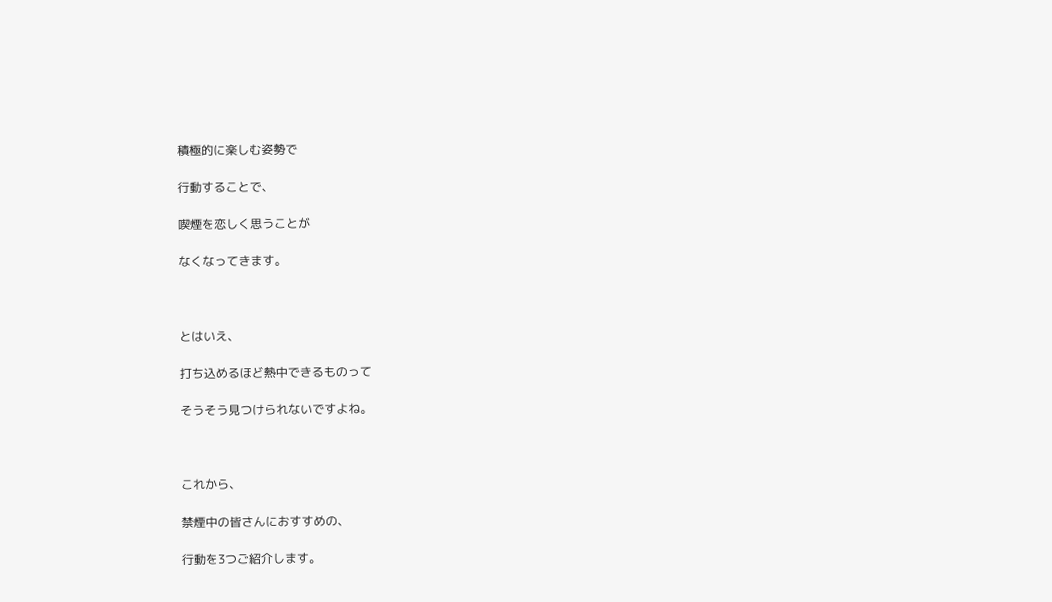積極的に楽しむ姿勢で

行動することで、

喫煙を恋しく思うことが

なくなってきます。



とはいえ、

打ち込めるほど熱中できるものって

そうそう見つけられないですよね。



これから、

禁煙中の皆さんにおすすめの、

行動を3つご紹介します。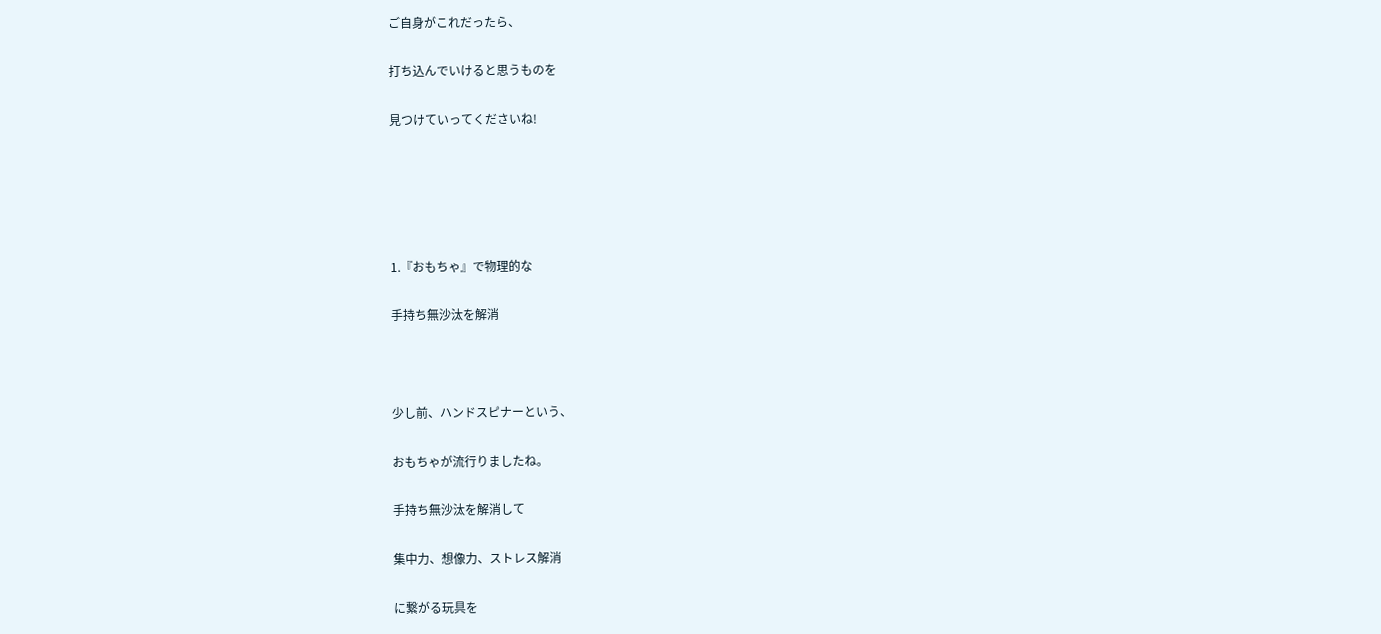ご自身がこれだったら、

打ち込んでいけると思うものを

見つけていってくださいね!





1.『おもちゃ』で物理的な

手持ち無沙汰を解消



少し前、ハンドスピナーという、

おもちゃが流行りましたね。

手持ち無沙汰を解消して

集中力、想像力、ストレス解消

に繋がる玩具を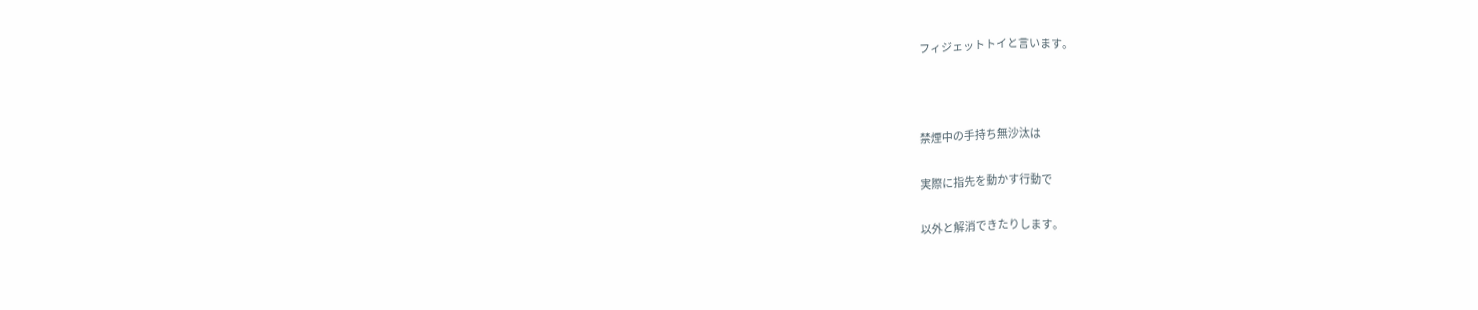フィジェットトイと言います。



禁煙中の手持ち無沙汰は

実際に指先を動かす行動で

以外と解消できたりします。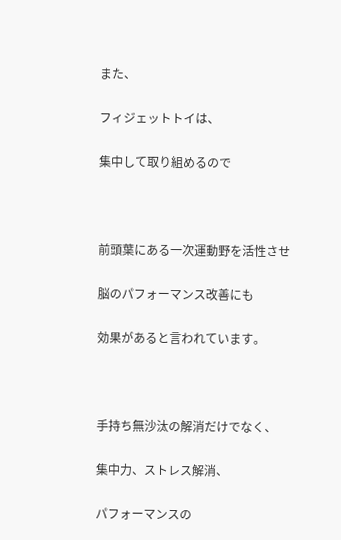また、

フィジェットトイは、

集中して取り組めるので



前頭葉にある一次運動野を活性させ

脳のパフォーマンス改善にも

効果があると言われています。



手持ち無沙汰の解消だけでなく、

集中力、ストレス解消、

パフォーマンスの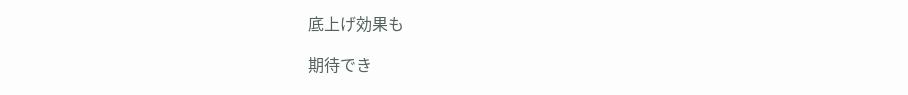底上げ効果も

期待でき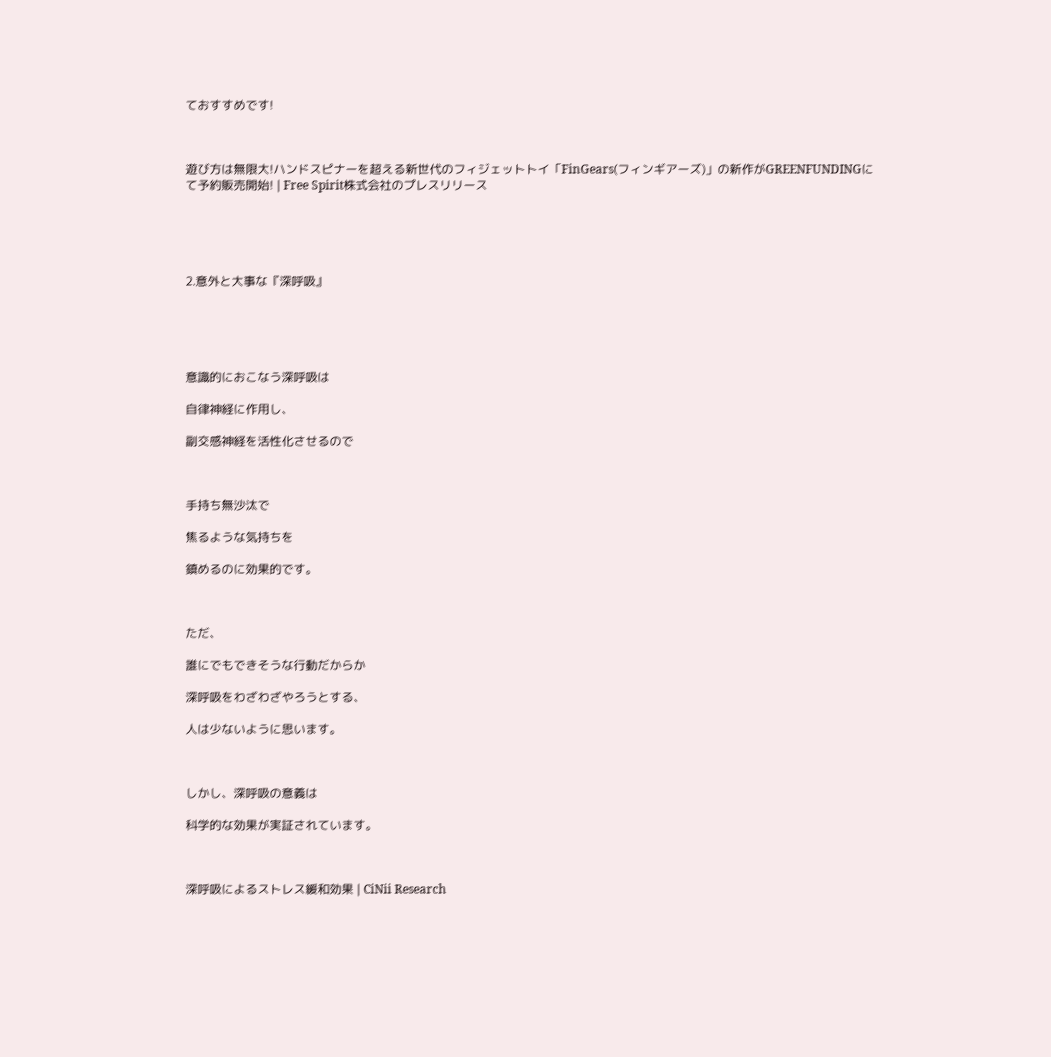ておすすめです!



遊び方は無限大!ハンドスピナーを超える新世代のフィジェットトイ「FinGears(フィンギアーズ)」の新作がGREENFUNDINGにて予約販売開始! | Free Spirit株式会社のプレスリリース





2.意外と大事な『深呼吸』





意識的におこなう深呼吸は

自律神経に作用し、

副交感神経を活性化させるので



手持ち無沙汰で

焦るような気持ちを

鎮めるのに効果的です。



ただ、

誰にでもできそうな行動だからか

深呼吸をわざわざやろうとする、

人は少ないように思います。



しかし、深呼吸の意義は

科学的な効果が実証されています。



深呼吸によるストレス緩和効果 | CiNii Research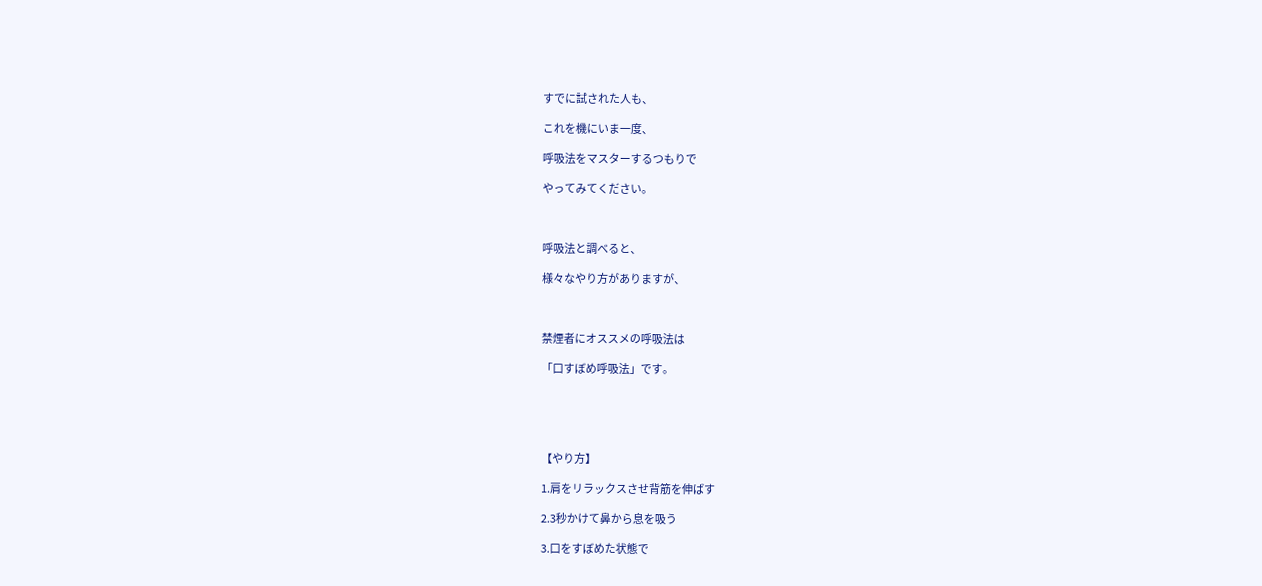すでに試された人も、

これを機にいま一度、

呼吸法をマスターするつもりで

やってみてください。



呼吸法と調べると、

様々なやり方がありますが、



禁煙者にオススメの呼吸法は

「口すぼめ呼吸法」です。





【やり方】

1.肩をリラックスさせ背筋を伸ばす

2.3秒かけて鼻から息を吸う

3.口をすぼめた状態で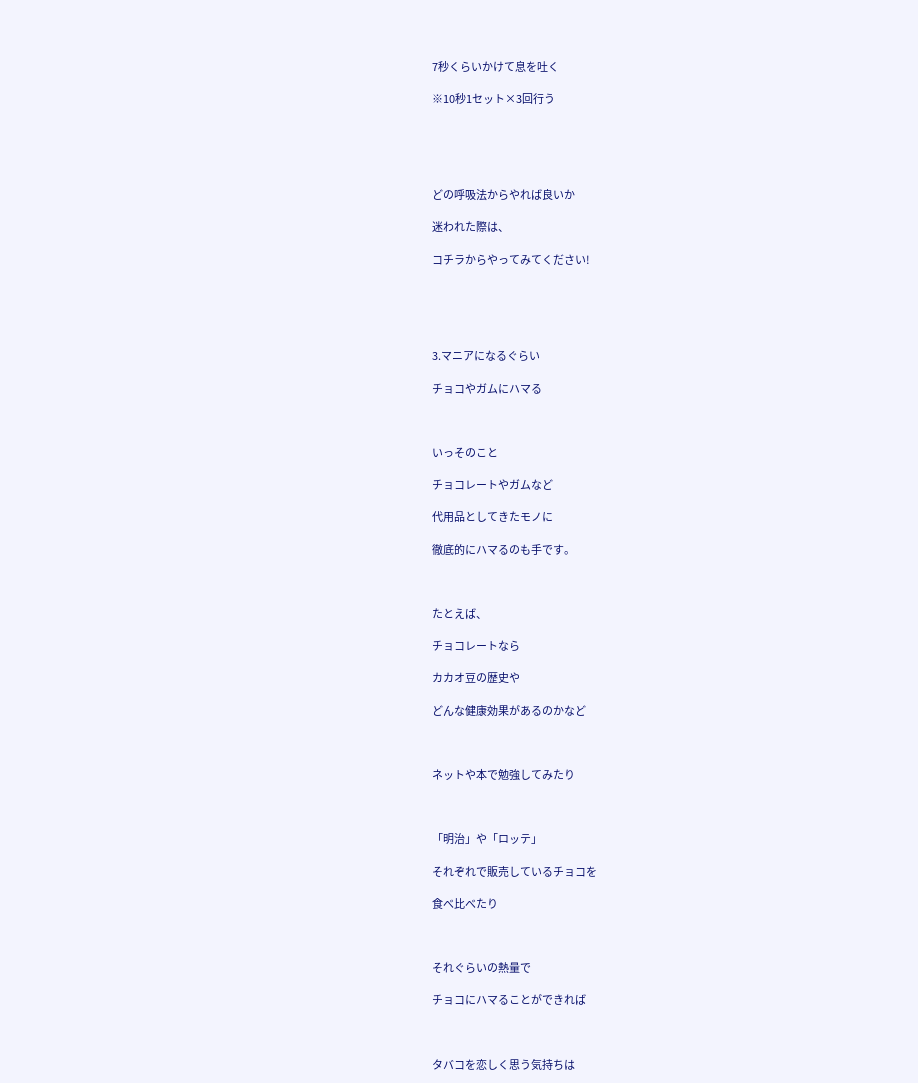7秒くらいかけて息を吐く

※10秒1セット×3回行う





どの呼吸法からやれば良いか

迷われた際は、

コチラからやってみてください!





3.マニアになるぐらい

チョコやガムにハマる



いっそのこと

チョコレートやガムなど

代用品としてきたモノに

徹底的にハマるのも手です。



たとえば、

チョコレートなら

カカオ豆の歴史や

どんな健康効果があるのかなど



ネットや本で勉強してみたり



「明治」や「ロッテ」

それぞれで販売しているチョコを

食べ比べたり



それぐらいの熱量で

チョコにハマることができれば



タバコを恋しく思う気持ちは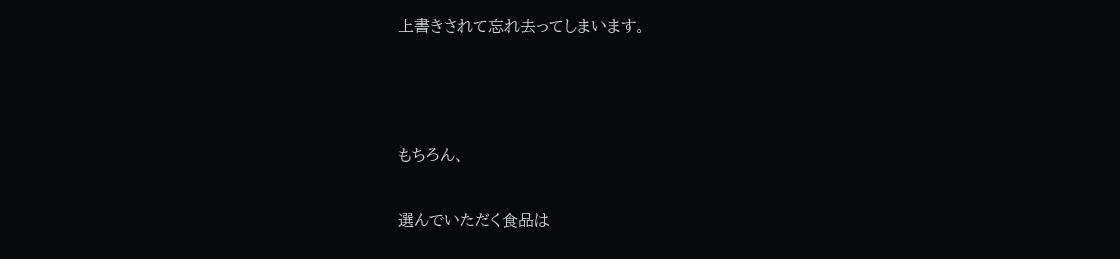上書きされて忘れ去ってしまいます。



もちろん、

選んでいただく食品は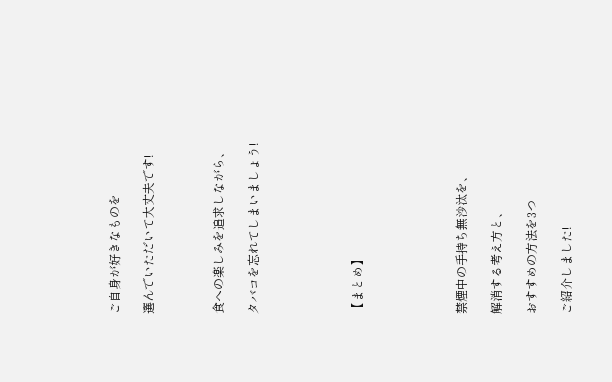ご自身が好きなものを

選んでいただいて大丈夫です!



食への楽しみを追求しながら、

タバコを忘れてしまいましょう!





【まとめ】





禁煙中の手持ち無沙汰を、

解消する考え方と、

おすすめの方法を3つ

ご紹介しました!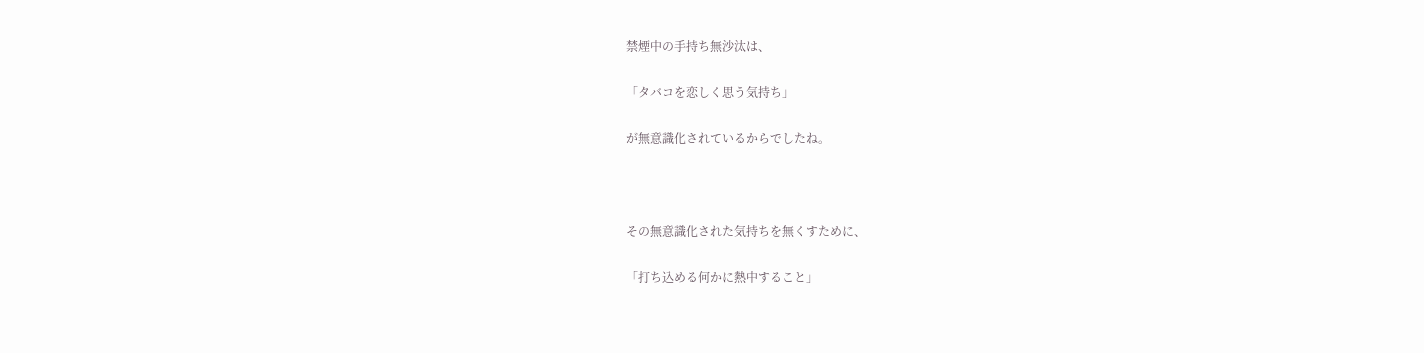禁煙中の手持ち無沙汰は、

「タバコを恋しく思う気持ち」

が無意識化されているからでしたね。



その無意識化された気持ちを無くすために、

「打ち込める何かに熱中すること」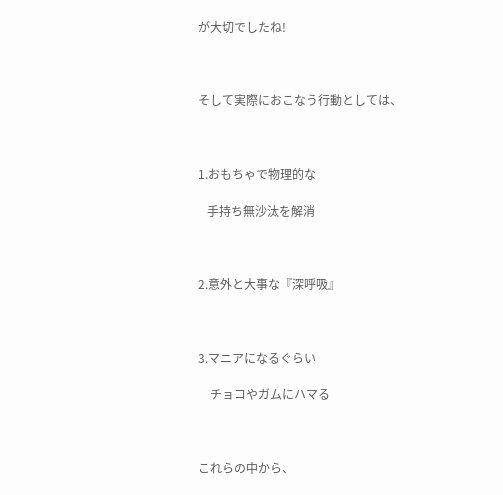が大切でしたね!



そして実際におこなう行動としては、



1.おもちゃで物理的な

   手持ち無沙汰を解消



2.意外と大事な『深呼吸』



3.マニアになるぐらい

    チョコやガムにハマる



これらの中から、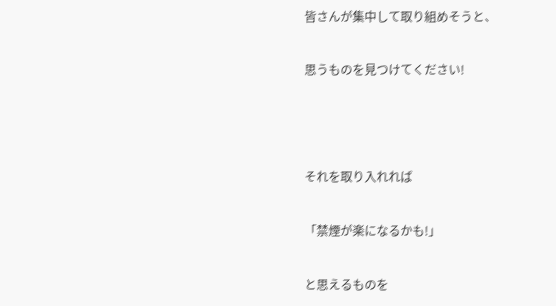皆さんが集中して取り組めそうと、

思うものを見つけてください!



それを取り入れれば

「禁煙が楽になるかも!」

と思えるものを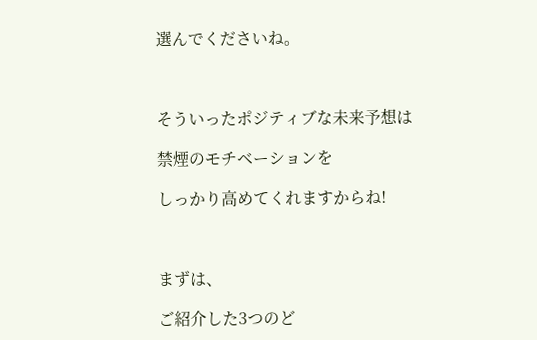選んでくださいね。



そういったポジティブな未来予想は

禁煙のモチベーションを

しっかり高めてくれますからね!



まずは、

ご紹介した3つのど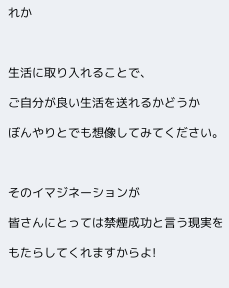れか



生活に取り入れることで、

ご自分が良い生活を送れるかどうか

ぼんやりとでも想像してみてください。



そのイマジネーションが

皆さんにとっては禁煙成功と言う現実を

もたらしてくれますからよ!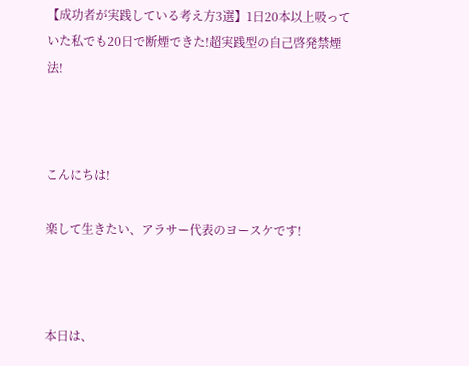【成功者が実践している考え方3選】1日20本以上吸っていた私でも20日で断煙できた!超実践型の自己啓発禁煙法!



こんにちは!

楽して生きたい、アラサー代表のヨースケです!



本日は、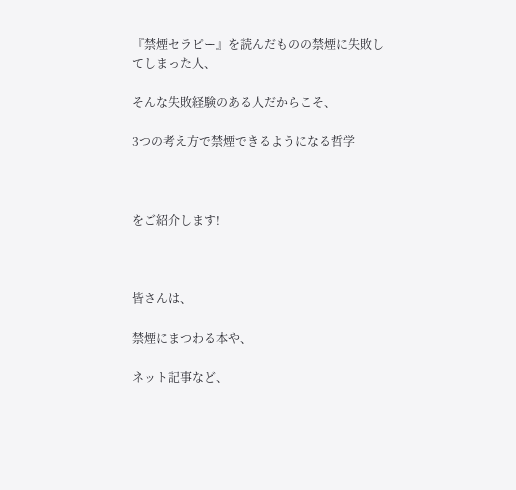『禁煙セラピー』を読んだものの禁煙に失敗してしまった人、

そんな失敗経験のある人だからこそ、

3つの考え方で禁煙できるようになる哲学



をご紹介します!



皆さんは、

禁煙にまつわる本や、

ネット記事など、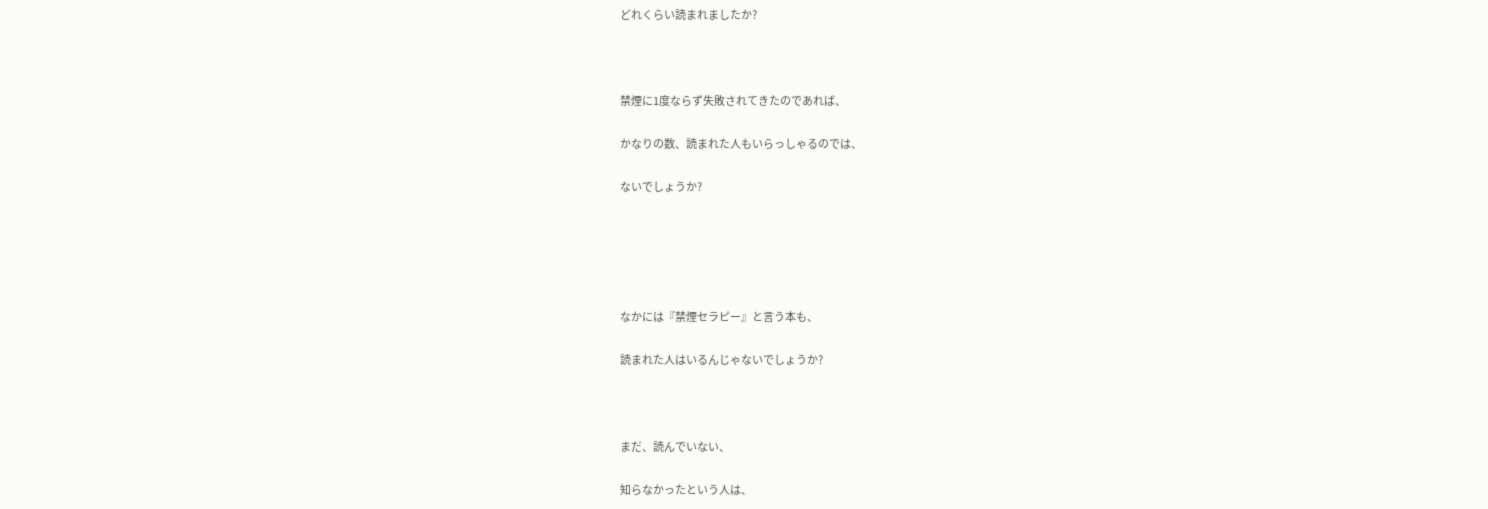どれくらい読まれましたか?



禁煙に1度ならず失敗されてきたのであれば、

かなりの数、読まれた人もいらっしゃるのでは、

ないでしょうか?





なかには『禁煙セラピー』と言う本も、

読まれた人はいるんじゃないでしょうか?



まだ、読んでいない、

知らなかったという人は、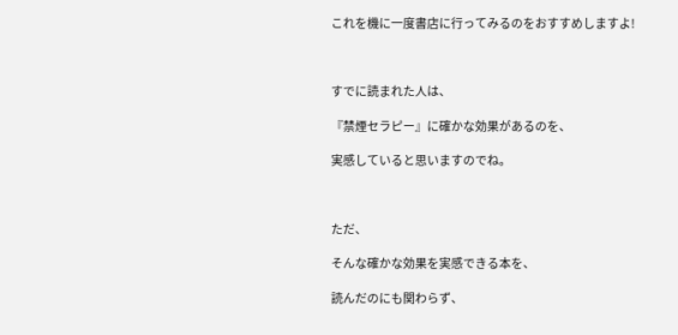これを機に一度書店に行ってみるのをおすすめしますよ!



すでに読まれた人は、

『禁煙セラピー』に確かな効果があるのを、

実感していると思いますのでね。



ただ、

そんな確かな効果を実感できる本を、

読んだのにも関わらず、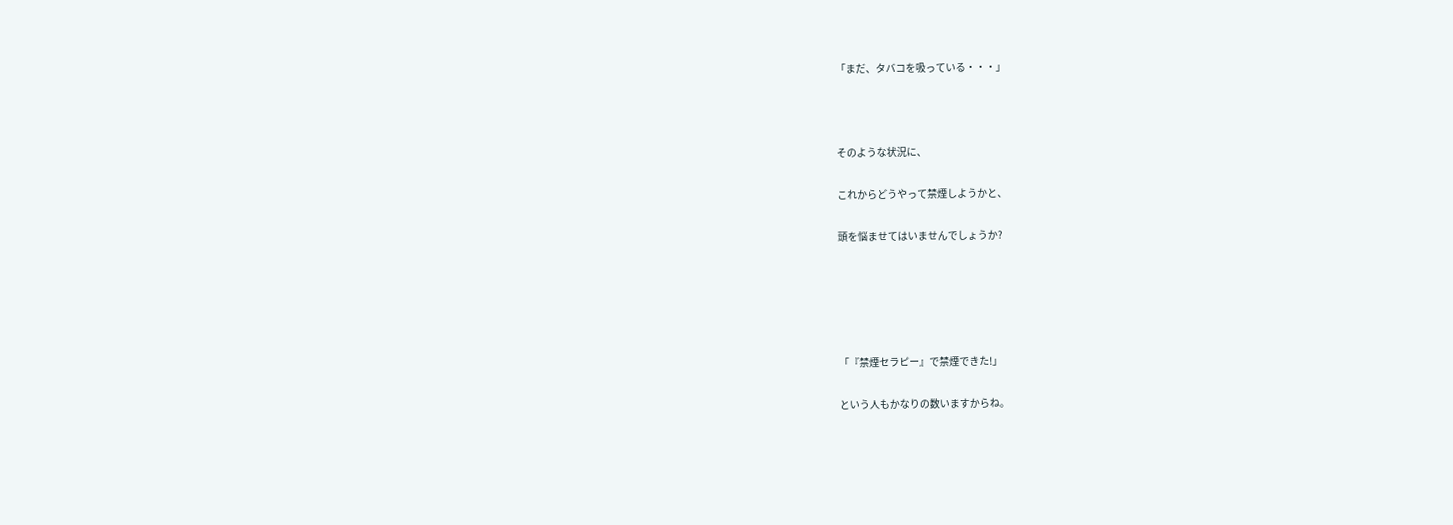「まだ、タバコを吸っている・・・」



そのような状況に、

これからどうやって禁煙しようかと、

頭を悩ませてはいませんでしょうか?





「『禁煙セラピー』で禁煙できた!」

という人もかなりの数いますからね。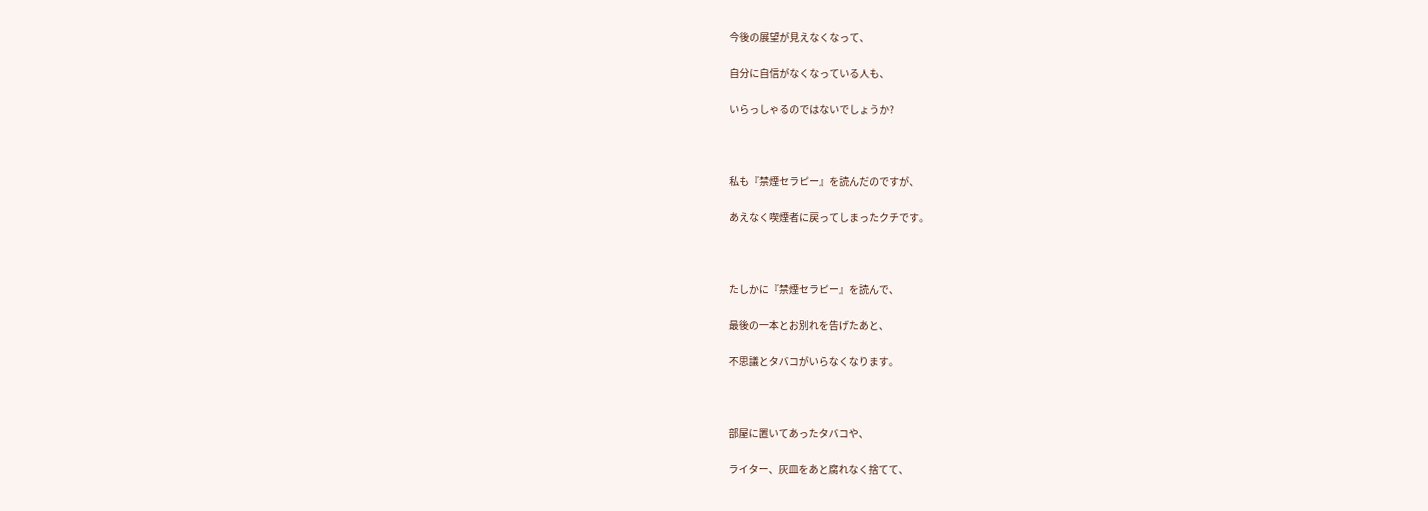今後の展望が見えなくなって、

自分に自信がなくなっている人も、

いらっしゃるのではないでしょうか?



私も『禁煙セラピー』を読んだのですが、

あえなく喫煙者に戻ってしまったクチです。



たしかに『禁煙セラピー』を読んで、

最後の一本とお別れを告げたあと、

不思議とタバコがいらなくなります。



部屋に置いてあったタバコや、

ライター、灰皿をあと腐れなく捨てて、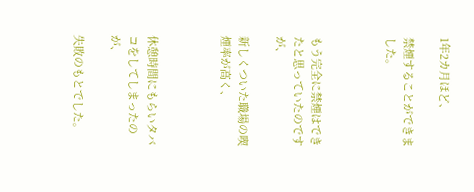1年2カ月ほど、

禁煙することができました。



もう完全に禁煙はできたと思っていたのですが、

新しくついた職場の喫煙率が高く、



休憩時間にもらいタバコをしてしまったのが、

失敗のもとでした。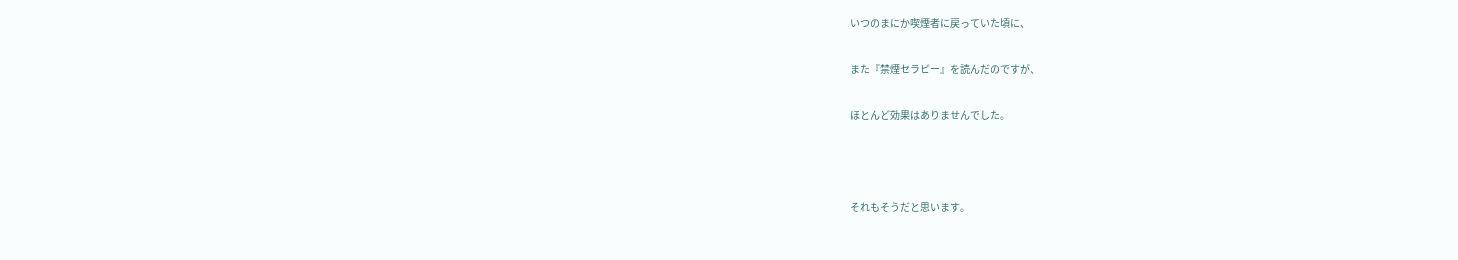いつのまにか喫煙者に戻っていた頃に、

また『禁煙セラピー』を読んだのですが、

ほとんど効果はありませんでした。



それもそうだと思います。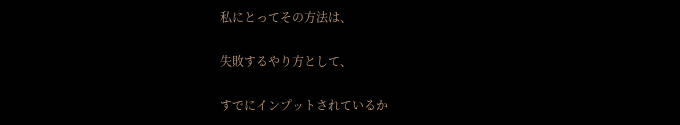私にとってその方法は、

失敗するやり方として、

すでにインプットされているか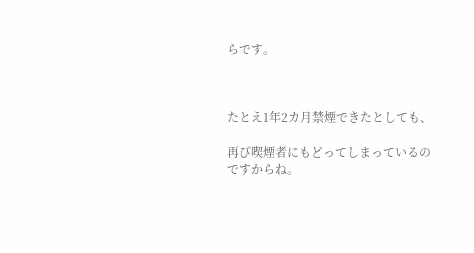らです。



たとえ1年2カ月禁煙できたとしても、

再び喫煙者にもどってしまっているのですからね。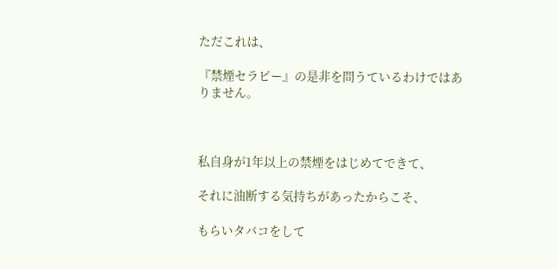ただこれは、

『禁煙セラピー』の是非を問うているわけではありません。



私自身が1年以上の禁煙をはじめてできて、

それに油断する気持ちがあったからこそ、

もらいタバコをして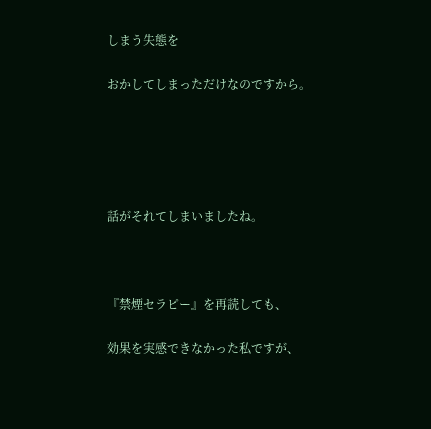しまう失態を

おかしてしまっただけなのですから。





話がそれてしまいましたね。



『禁煙セラピー』を再読しても、

効果を実感できなかった私ですが、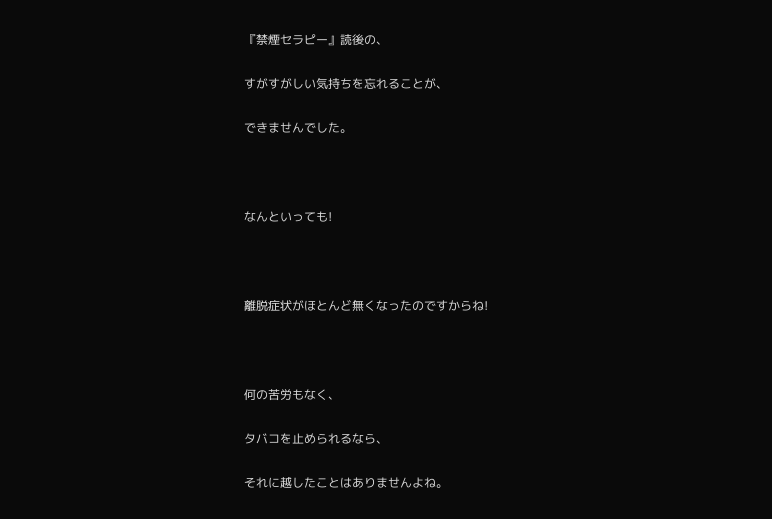『禁煙セラピー』読後の、

すがすがしい気持ちを忘れることが、

できませんでした。



なんといっても!



離脱症状がほとんど無くなったのですからね!



何の苦労もなく、

タバコを止められるなら、

それに越したことはありませんよね。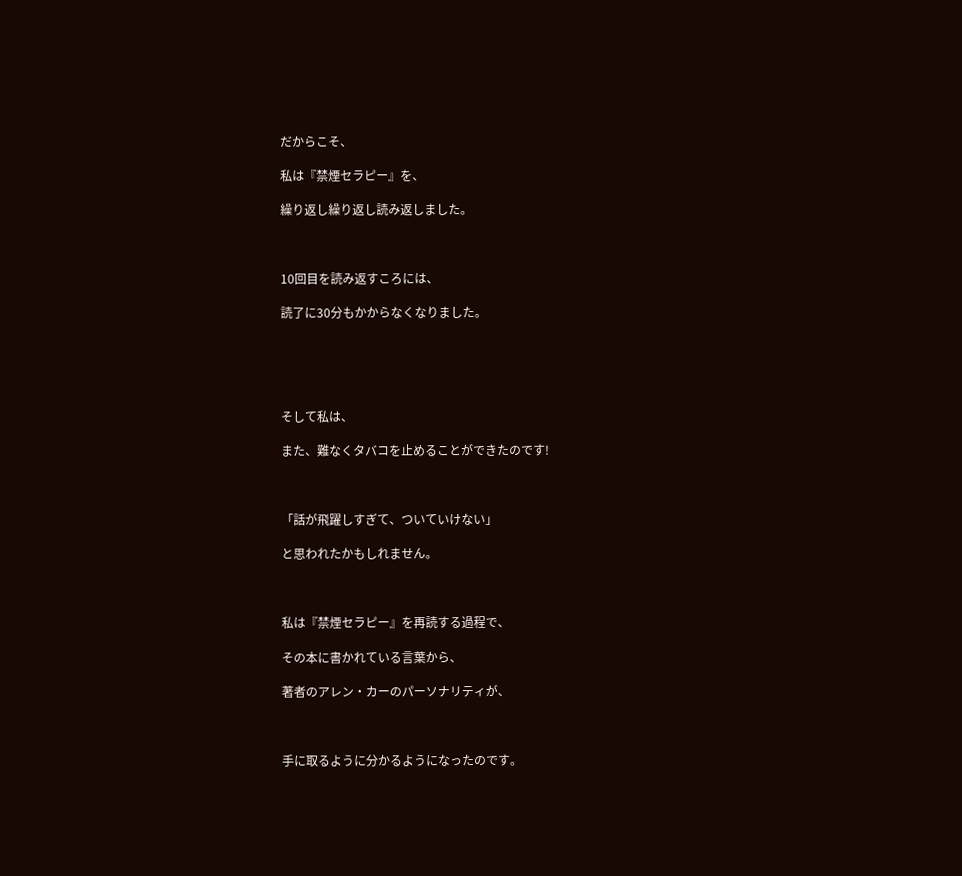だからこそ、

私は『禁煙セラピー』を、

繰り返し繰り返し読み返しました。



10回目を読み返すころには、

読了に30分もかからなくなりました。





そして私は、

また、難なくタバコを止めることができたのです!



「話が飛躍しすぎて、ついていけない」

と思われたかもしれません。



私は『禁煙セラピー』を再読する過程で、

その本に書かれている言葉から、

著者のアレン・カーのパーソナリティが、



手に取るように分かるようになったのです。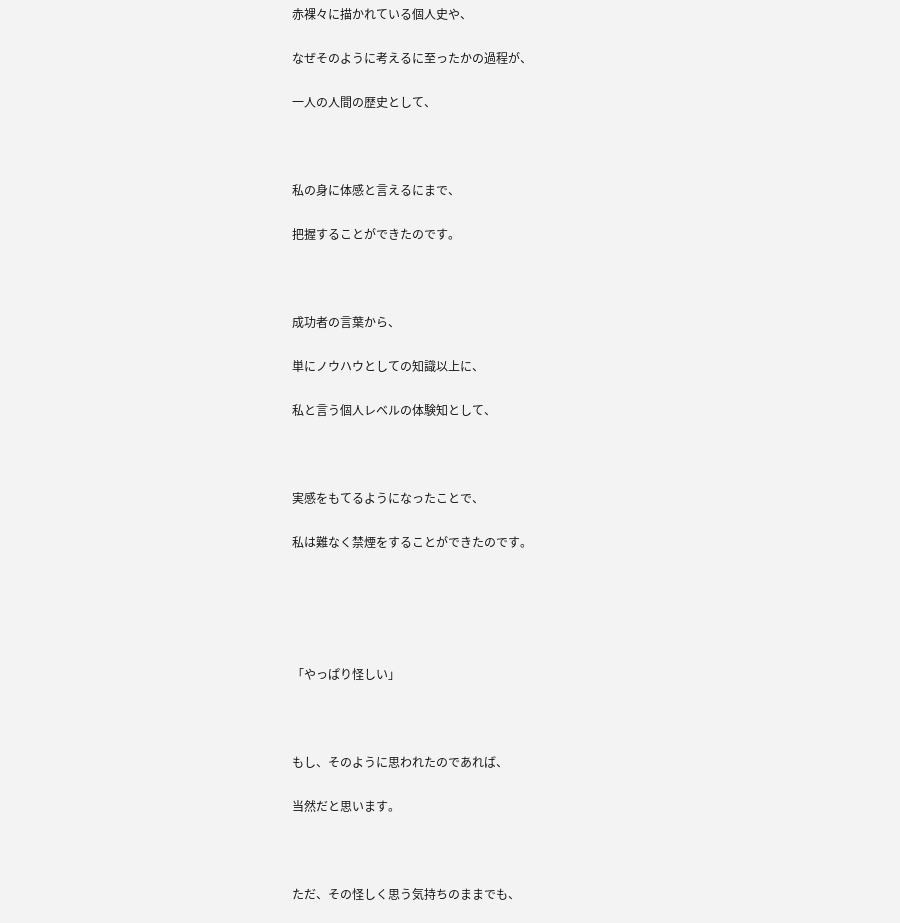赤裸々に描かれている個人史や、

なぜそのように考えるに至ったかの過程が、

一人の人間の歴史として、



私の身に体感と言えるにまで、

把握することができたのです。



成功者の言葉から、

単にノウハウとしての知識以上に、

私と言う個人レベルの体験知として、



実感をもてるようになったことで、

私は難なく禁煙をすることができたのです。





「やっぱり怪しい」



もし、そのように思われたのであれば、

当然だと思います。



ただ、その怪しく思う気持ちのままでも、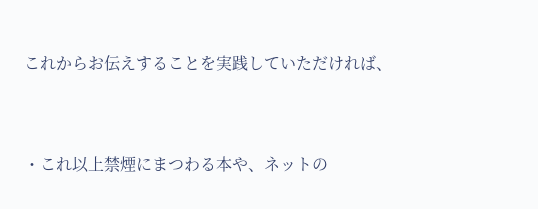これからお伝えすることを実践していただければ、



・これ以上禁煙にまつわる本や、ネットの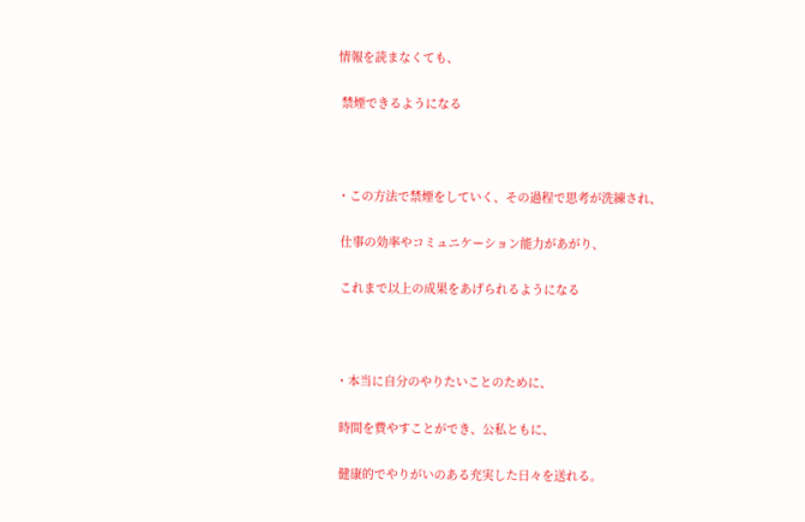情報を読まなくても、

 禁煙できるようになる



・この方法で禁煙をしていく、その過程で思考が洗練され、

 仕事の効率やコミュニケーション能力があがり、

 これまで以上の成果をあげられるようになる



・本当に自分のやりたいことのために、

 時間を費やすことができ、公私ともに、

 健康的でやりがいのある充実した日々を送れる。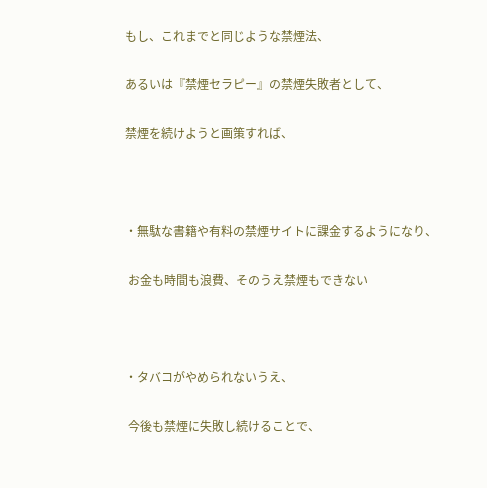もし、これまでと同じような禁煙法、

あるいは『禁煙セラピー』の禁煙失敗者として、

禁煙を続けようと画策すれば、



・無駄な書籍や有料の禁煙サイトに課金するようになり、

 お金も時間も浪費、そのうえ禁煙もできない



・タバコがやめられないうえ、

 今後も禁煙に失敗し続けることで、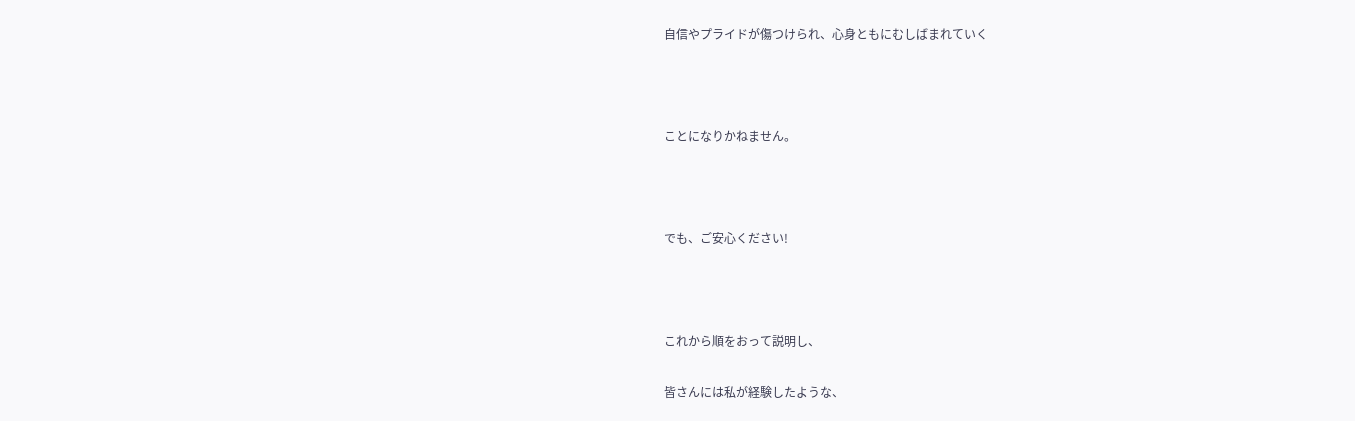自信やプライドが傷つけられ、心身ともにむしばまれていく



ことになりかねません。



でも、ご安心ください!



これから順をおって説明し、

皆さんには私が経験したような、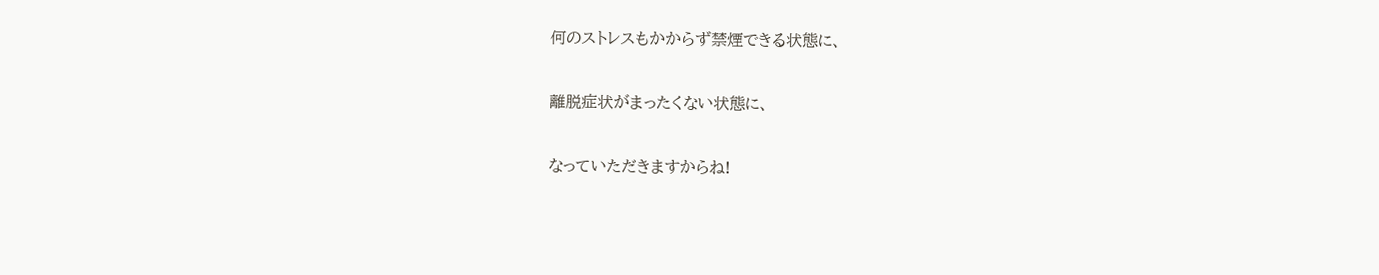何のストレスもかからず禁煙できる状態に、

離脱症状がまったくない状態に、

なっていただきますからね!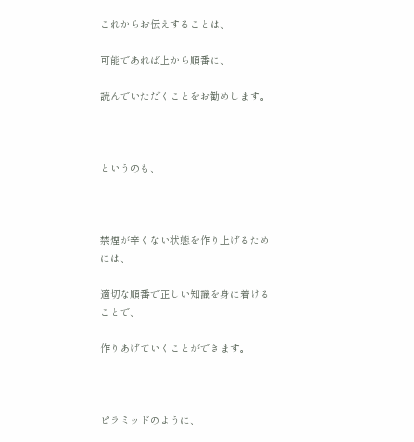これからお伝えすることは、

可能であれば上から順番に、

読んでいただくことをお勧めします。



というのも、



禁煙が辛くない状態を作り上げるためには、

適切な順番で正しい知識を身に着けることで、

作りあげていくことができます。



ピラミッドのように、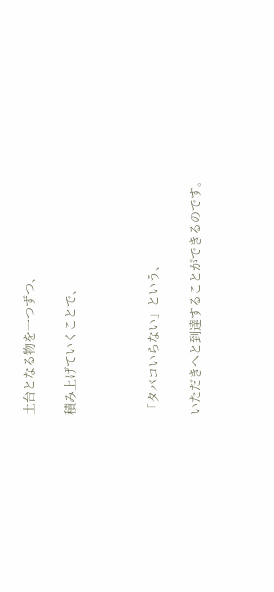土台となる物を一つずつ、

積み上げていくことで、



「タバコいらない」という、

いただきへと到達することができるのです。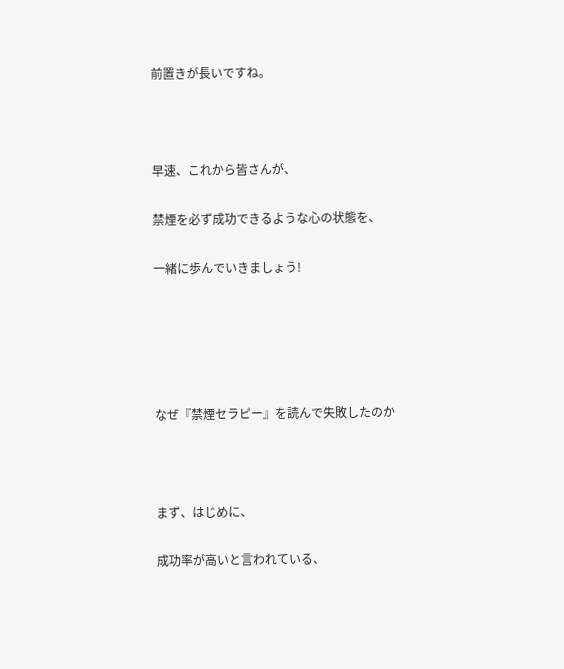前置きが長いですね。



早速、これから皆さんが、

禁煙を必ず成功できるような心の状態を、

一緒に歩んでいきましょう!





なぜ『禁煙セラピー』を読んで失敗したのか



まず、はじめに、

成功率が高いと言われている、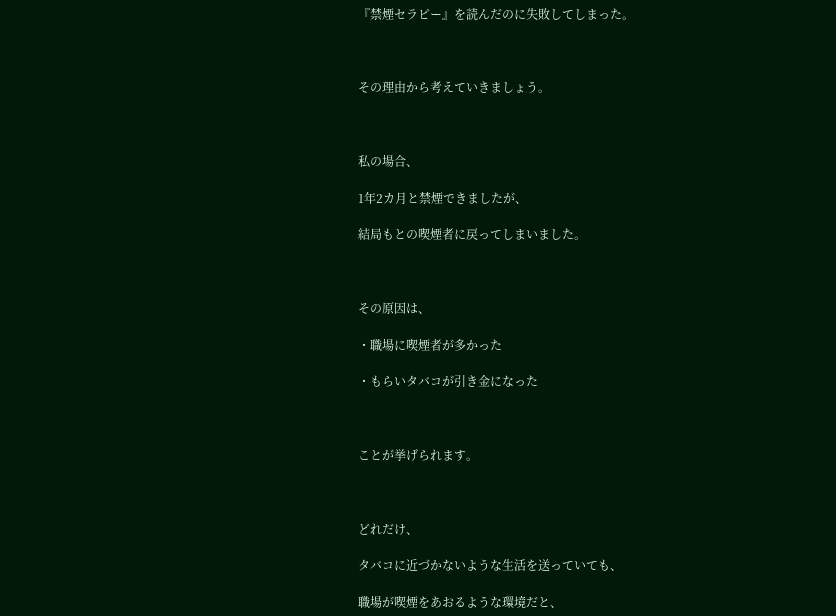『禁煙セラピー』を読んだのに失敗してしまった。



その理由から考えていきましょう。



私の場合、

1年2カ月と禁煙できましたが、

結局もとの喫煙者に戻ってしまいました。



その原因は、

・職場に喫煙者が多かった

・もらいタバコが引き金になった



ことが挙げられます。



どれだけ、

タバコに近づかないような生活を送っていても、

職場が喫煙をあおるような環境だと、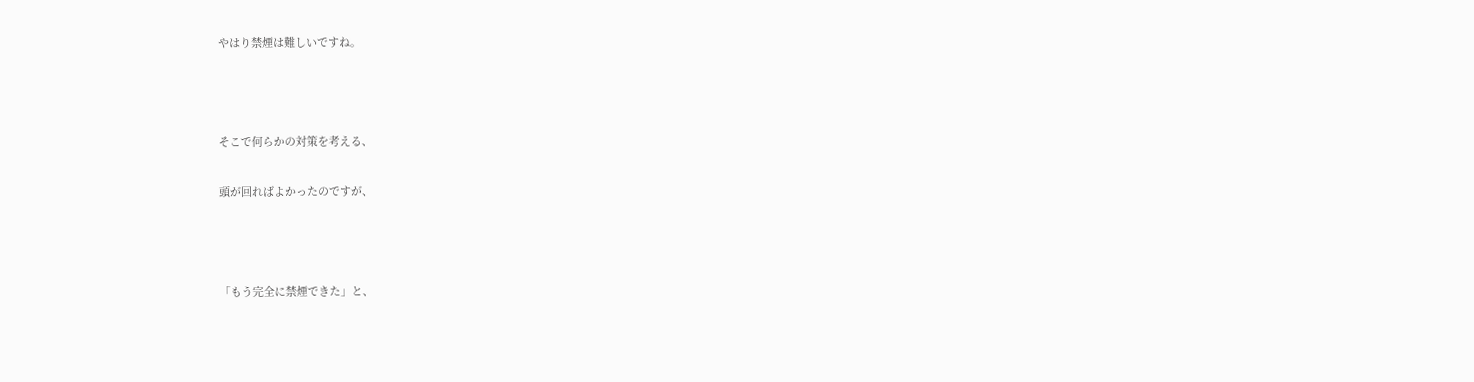やはり禁煙は難しいですね。



そこで何らかの対策を考える、

頭が回ればよかったのですが、



「もう完全に禁煙できた」と、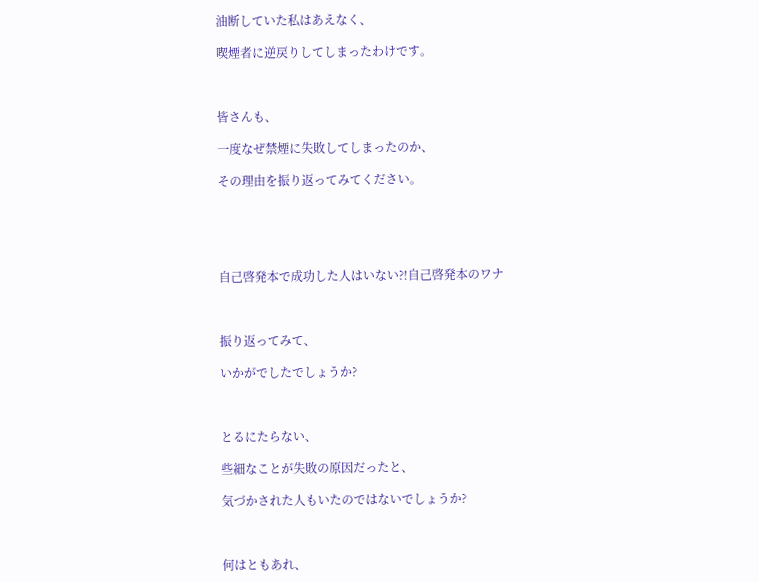油断していた私はあえなく、

喫煙者に逆戻りしてしまったわけです。



皆さんも、

一度なぜ禁煙に失敗してしまったのか、

その理由を振り返ってみてください。





自己啓発本で成功した人はいない?!自己啓発本のワナ



振り返ってみて、

いかがでしたでしょうか?



とるにたらない、

些細なことが失敗の原因だったと、

気づかされた人もいたのではないでしょうか?



何はともあれ、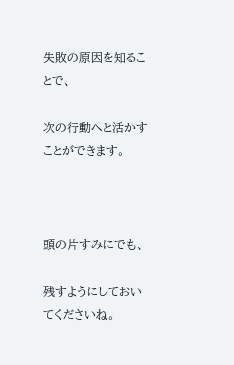失敗の原因を知ることで、

次の行動へと活かすことができます。



頭の片すみにでも、

残すようにしておいてくださいね。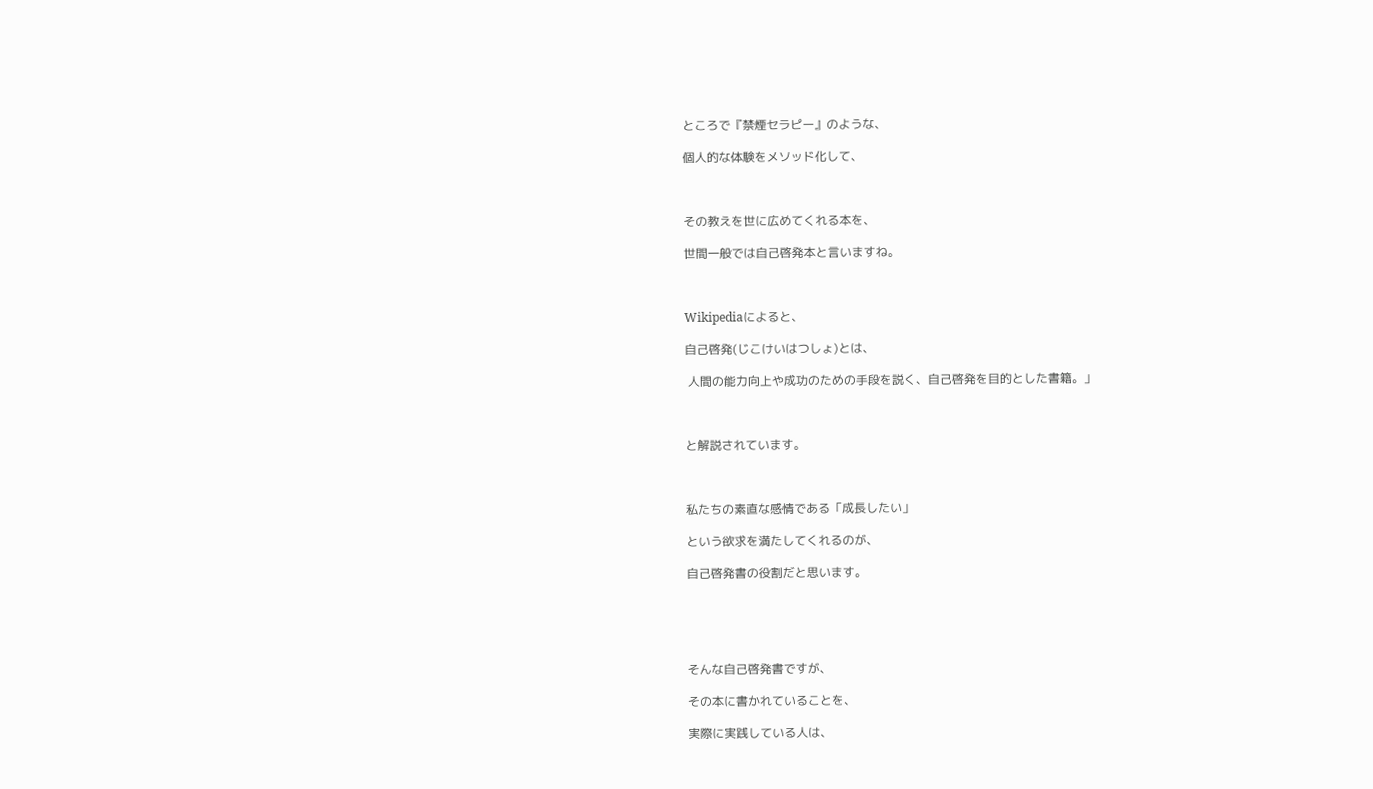ところで『禁煙セラピー』のような、

個人的な体験をメソッド化して、



その教えを世に広めてくれる本を、

世間一般では自己啓発本と言いますね。



Wikipediaによると、

自己啓発(じこけいはつしょ)とは、

 人間の能力向上や成功のための手段を説く、自己啓発を目的とした書籍。」



と解説されています。



私たちの素直な感情である「成長したい」

という欲求を満たしてくれるのが、

自己啓発書の役割だと思います。





そんな自己啓発書ですが、

その本に書かれていることを、

実際に実践している人は、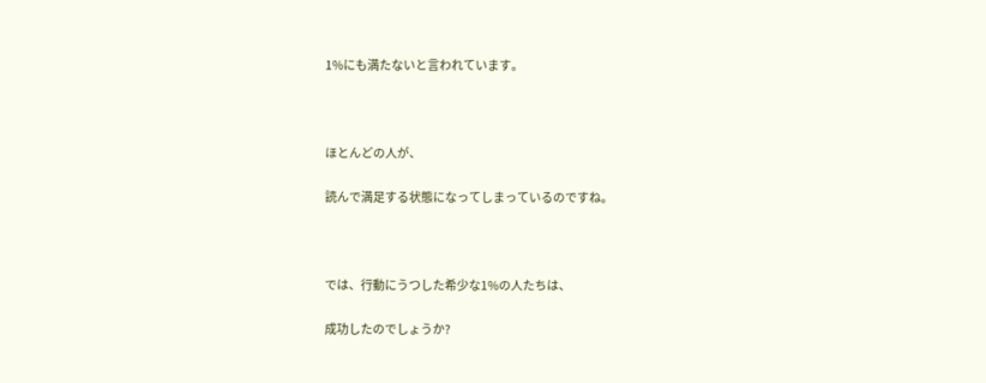1%にも満たないと言われています。



ほとんどの人が、

読んで満足する状態になってしまっているのですね。



では、行動にうつした希少な1%の人たちは、

成功したのでしょうか?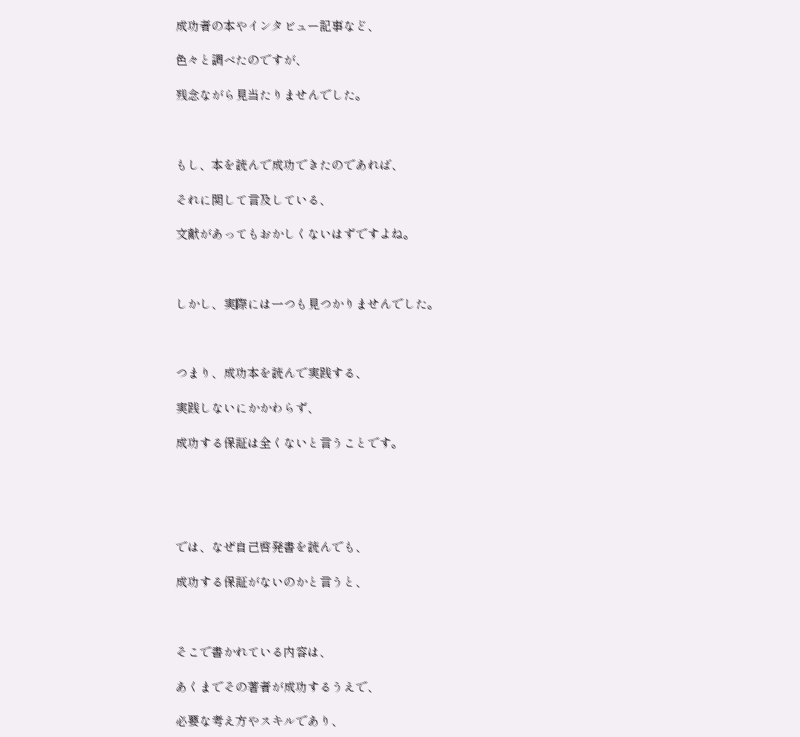成功者の本やインタビュー記事など、

色々と調べたのですが、

残念ながら見当たりませんでした。



もし、本を読んで成功できたのであれば、

それに関して言及している、

文献があってもおかしくないはずですよね。



しかし、実際には一つも見つかりませんでした。



つまり、成功本を読んで実践する、

実践しないにかかわらず、

成功する保証は全くないと言うことです。





では、なぜ自己啓発書を読んでも、

成功する保証がないのかと言うと、



そこで書かれている内容は、

あくまでその著者が成功するうえで、

必要な考え方やスキルであり、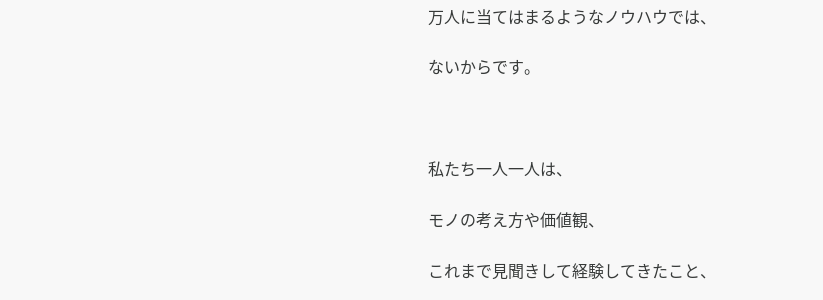万人に当てはまるようなノウハウでは、

ないからです。



私たち一人一人は、

モノの考え方や価値観、

これまで見聞きして経験してきたこと、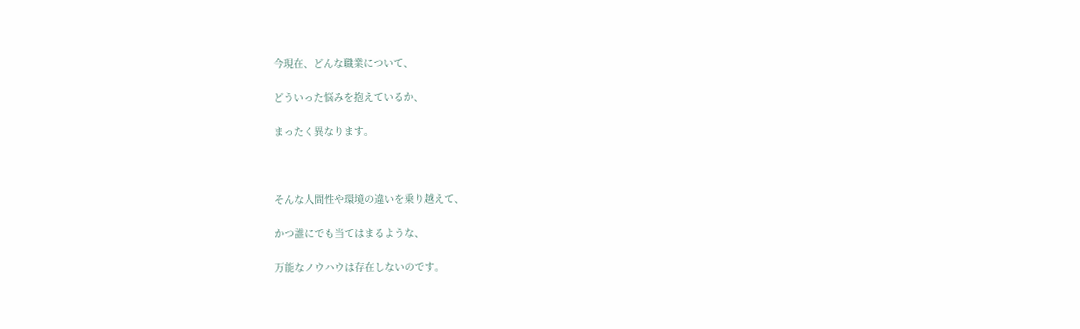今現在、どんな職業について、

どういった悩みを抱えているか、

まったく異なります。



そんな人間性や環境の違いを乗り越えて、

かつ誰にでも当てはまるような、

万能なノウハウは存在しないのです。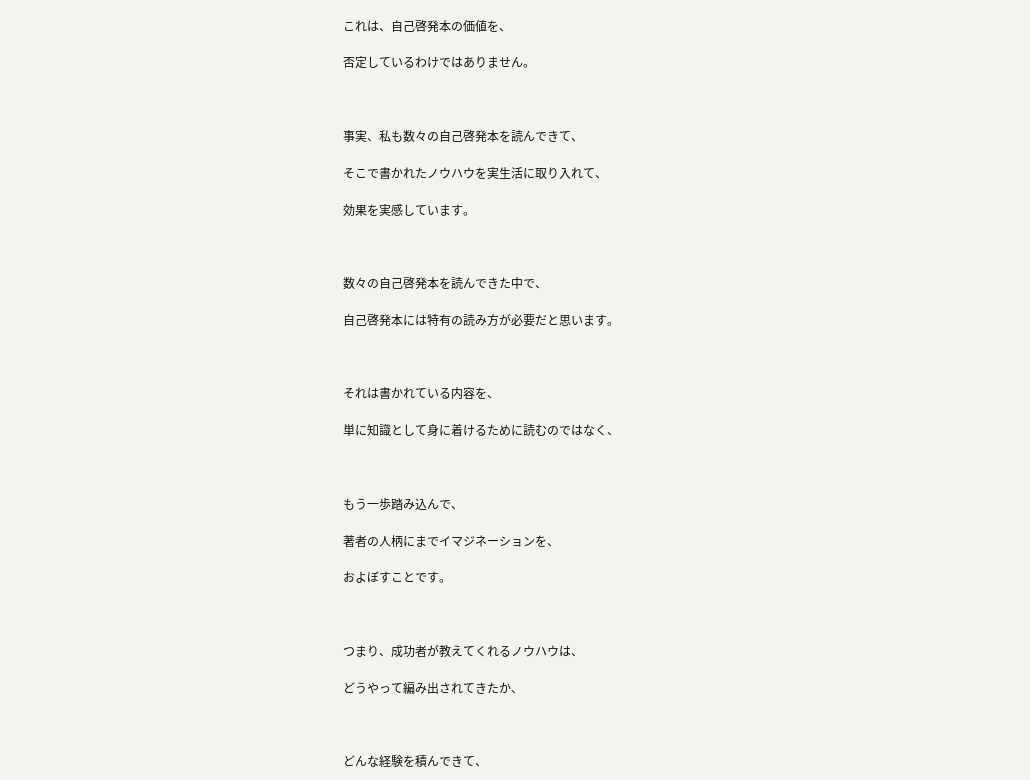これは、自己啓発本の価値を、

否定しているわけではありません。



事実、私も数々の自己啓発本を読んできて、

そこで書かれたノウハウを実生活に取り入れて、

効果を実感しています。



数々の自己啓発本を読んできた中で、

自己啓発本には特有の読み方が必要だと思います。



それは書かれている内容を、

単に知識として身に着けるために読むのではなく、



もう一歩踏み込んで、

著者の人柄にまでイマジネーションを、

およぼすことです。



つまり、成功者が教えてくれるノウハウは、

どうやって編み出されてきたか、



どんな経験を積んできて、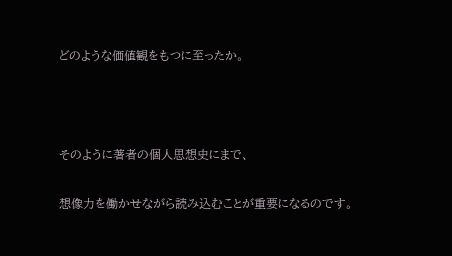どのような価値観をもつに至ったか。



そのように著者の個人思想史にまで、

想像力を働かせながら読み込むことが重要になるのです。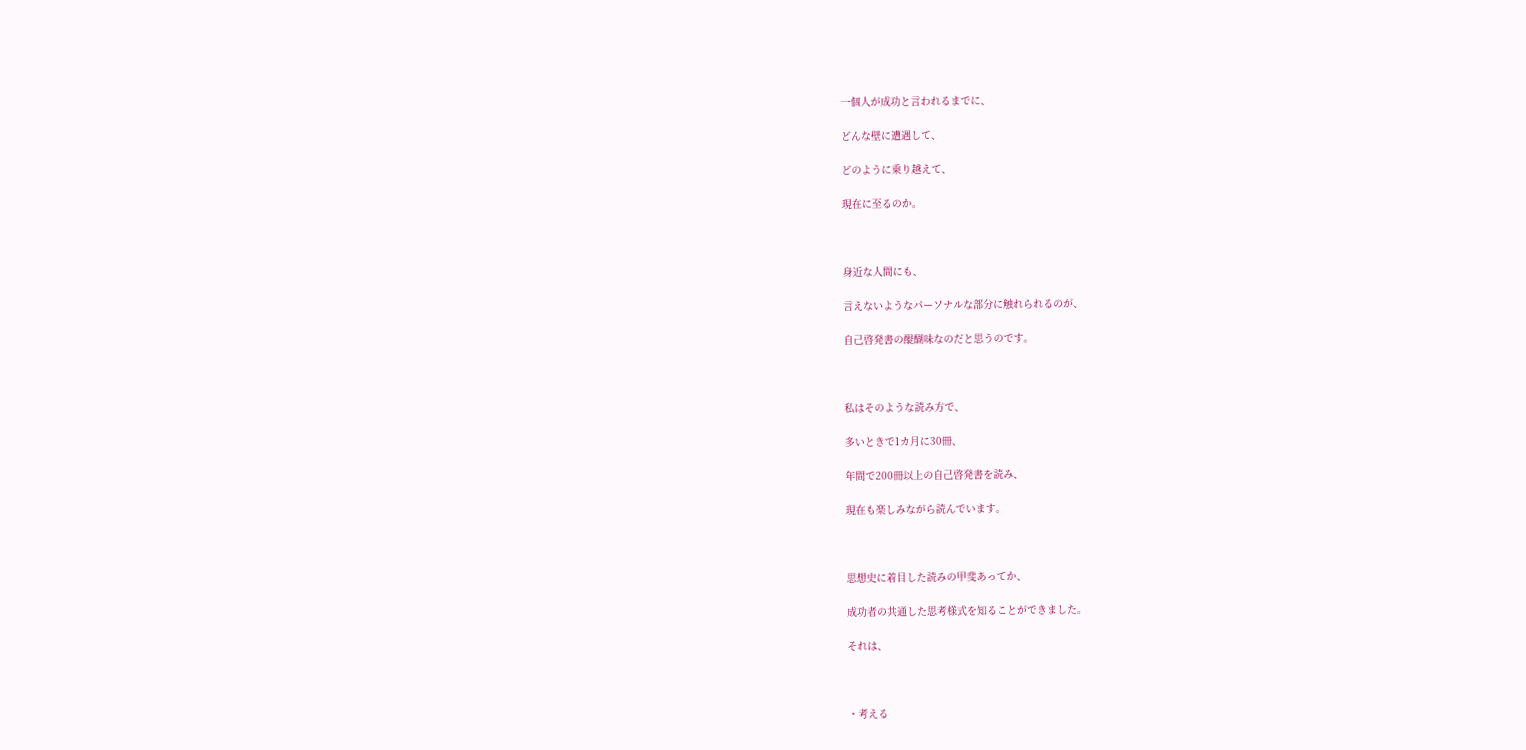一個人が成功と言われるまでに、

どんな壁に遭遇して、

どのように乗り越えて、

現在に至るのか。



身近な人間にも、

言えないようなパーソナルな部分に触れられるのが、

自己啓発書の醍醐味なのだと思うのです。



私はそのような読み方で、

多いときで1カ月に30冊、

年間で200冊以上の自己啓発書を読み、

現在も楽しみながら読んでいます。



思想史に着目した読みの甲斐あってか、

成功者の共通した思考様式を知ることができました。

それは、



・考える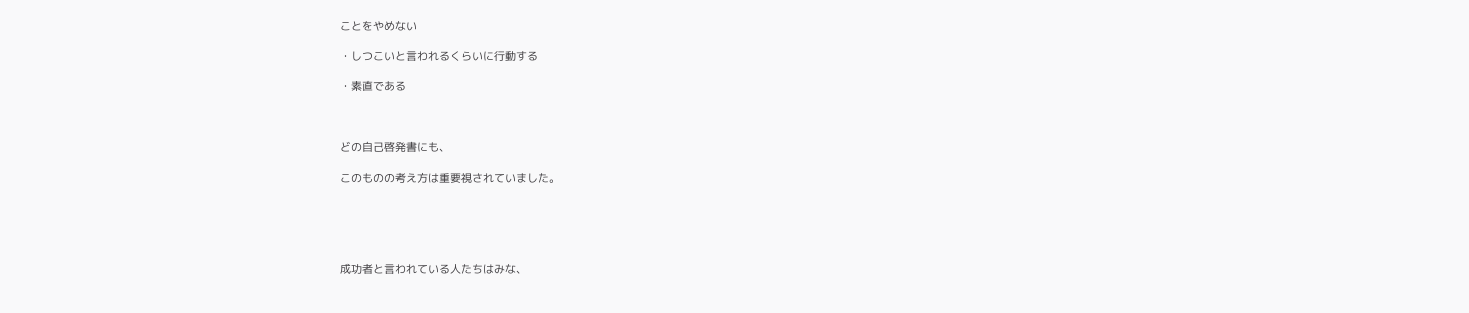ことをやめない

・しつこいと言われるくらいに行動する

・素直である



どの自己啓発書にも、

このものの考え方は重要視されていました。





成功者と言われている人たちはみな、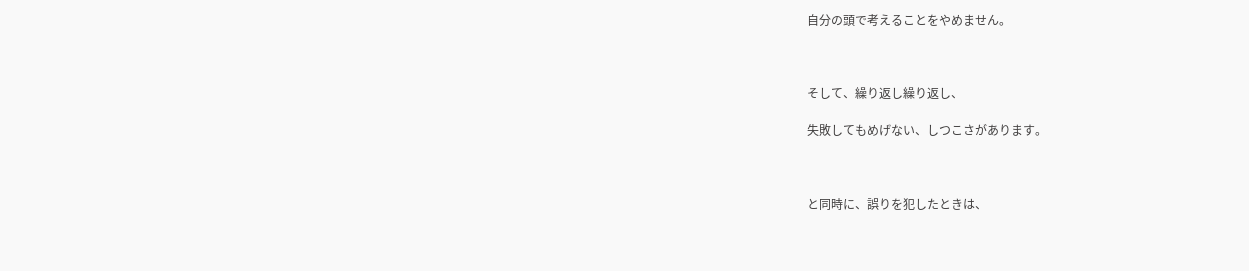自分の頭で考えることをやめません。



そして、繰り返し繰り返し、

失敗してもめげない、しつこさがあります。



と同時に、誤りを犯したときは、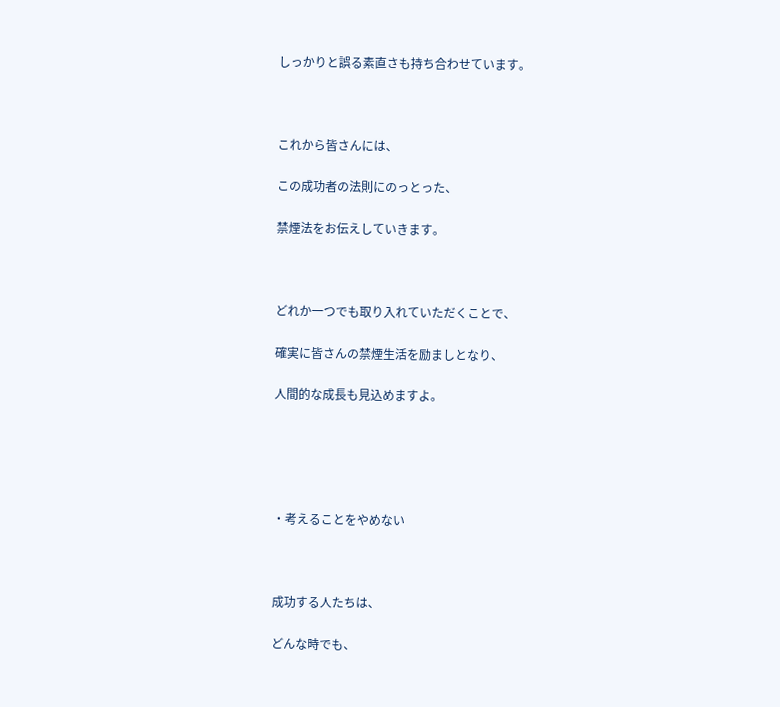しっかりと誤る素直さも持ち合わせています。



これから皆さんには、

この成功者の法則にのっとった、

禁煙法をお伝えしていきます。



どれか一つでも取り入れていただくことで、

確実に皆さんの禁煙生活を励ましとなり、

人間的な成長も見込めますよ。





・考えることをやめない



成功する人たちは、

どんな時でも、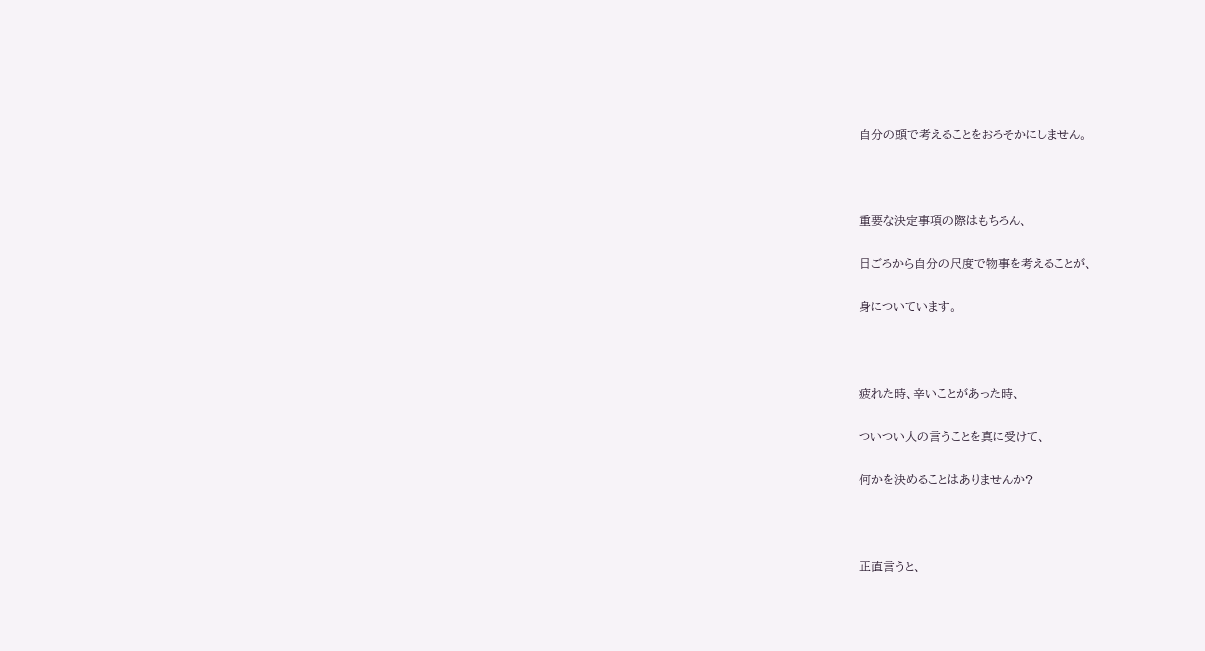自分の頭で考えることをおろそかにしません。



重要な決定事項の際はもちろん、

日ごろから自分の尺度で物事を考えることが、

身についています。



疲れた時、辛いことがあった時、

ついつい人の言うことを真に受けて、

何かを決めることはありませんか?



正直言うと、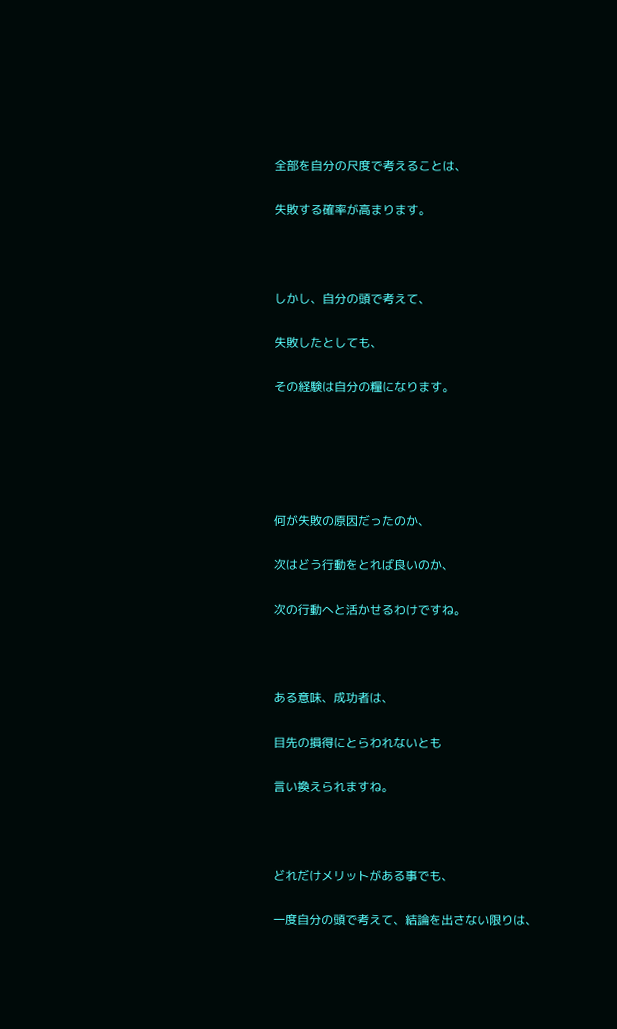全部を自分の尺度で考えることは、

失敗する確率が高まります。



しかし、自分の頭で考えて、

失敗したとしても、

その経験は自分の糧になります。





何が失敗の原因だったのか、

次はどう行動をとれば良いのか、

次の行動へと活かせるわけですね。



ある意味、成功者は、

目先の損得にとらわれないとも

言い換えられますね。



どれだけメリットがある事でも、

一度自分の頭で考えて、結論を出さない限りは、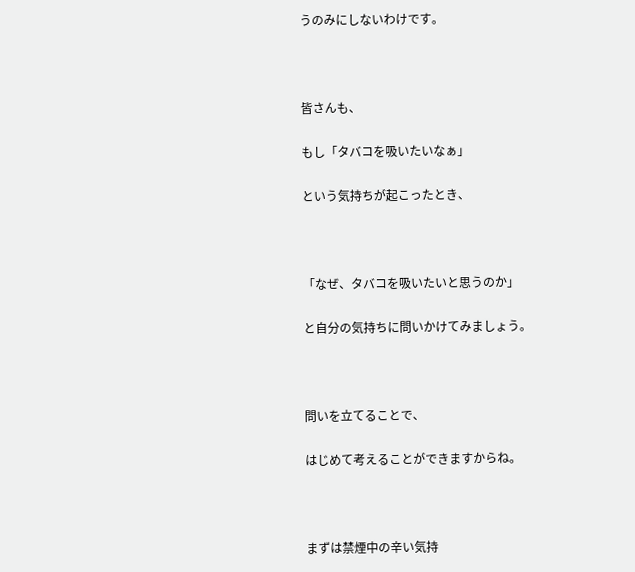うのみにしないわけです。



皆さんも、

もし「タバコを吸いたいなぁ」

という気持ちが起こったとき、



「なぜ、タバコを吸いたいと思うのか」

と自分の気持ちに問いかけてみましょう。



問いを立てることで、

はじめて考えることができますからね。



まずは禁煙中の辛い気持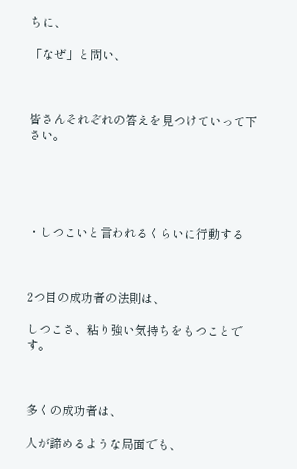ちに、

「なぜ」と問い、



皆さんそれぞれの答えを見つけていって下さい。





・しつこいと言われるくらいに行動する



2つ目の成功者の法則は、

しつこさ、粘り強い気持ちをもつことです。



多くの成功者は、

人が諦めるような局面でも、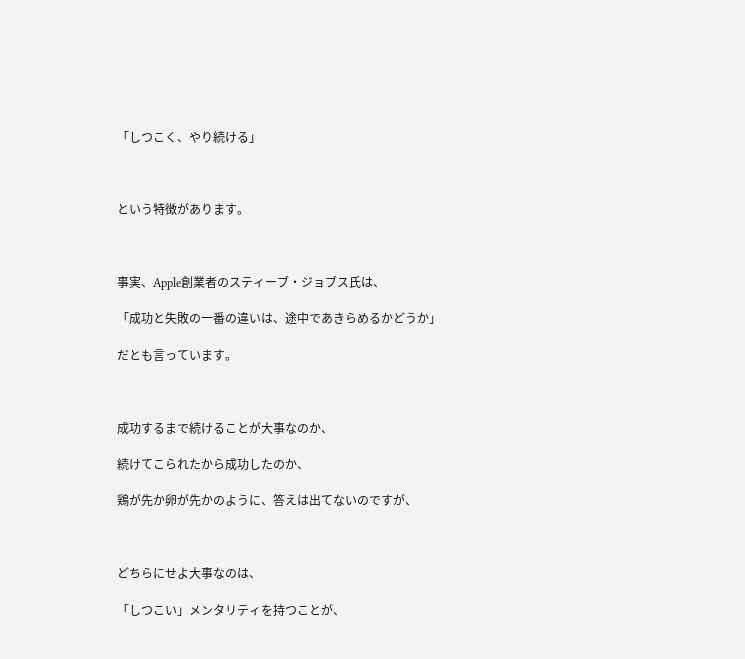「しつこく、やり続ける」



という特徴があります。



事実、Apple創業者のスティーブ・ジョブス氏は、

「成功と失敗の一番の違いは、途中であきらめるかどうか」

だとも言っています。



成功するまで続けることが大事なのか、

続けてこられたから成功したのか、

鶏が先か卵が先かのように、答えは出てないのですが、



どちらにせよ大事なのは、

「しつこい」メンタリティを持つことが、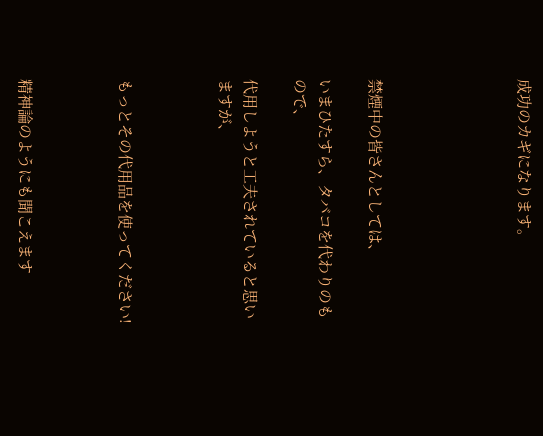成功のカギになります。





禁煙中の皆さんとしては、

いまひたすら、タバコを代わりのもので、

代用しようと工夫されていると思いますが、



もっとその代用品を使ってください!



精神論のようにも聞こえます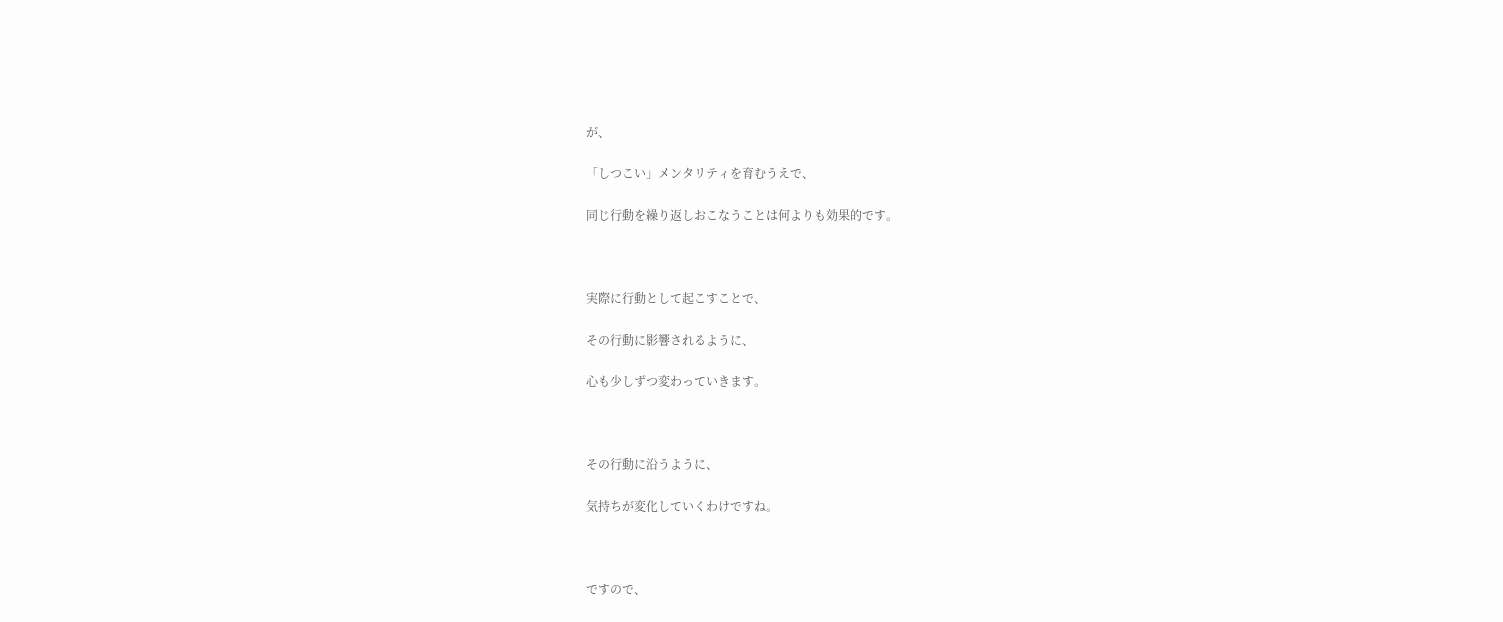が、

「しつこい」メンタリティを育むうえで、

同じ行動を繰り返しおこなうことは何よりも効果的です。



実際に行動として起こすことで、

その行動に影響されるように、

心も少しずつ変わっていきます。



その行動に沿うように、

気持ちが変化していくわけですね。



ですので、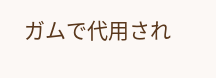ガムで代用され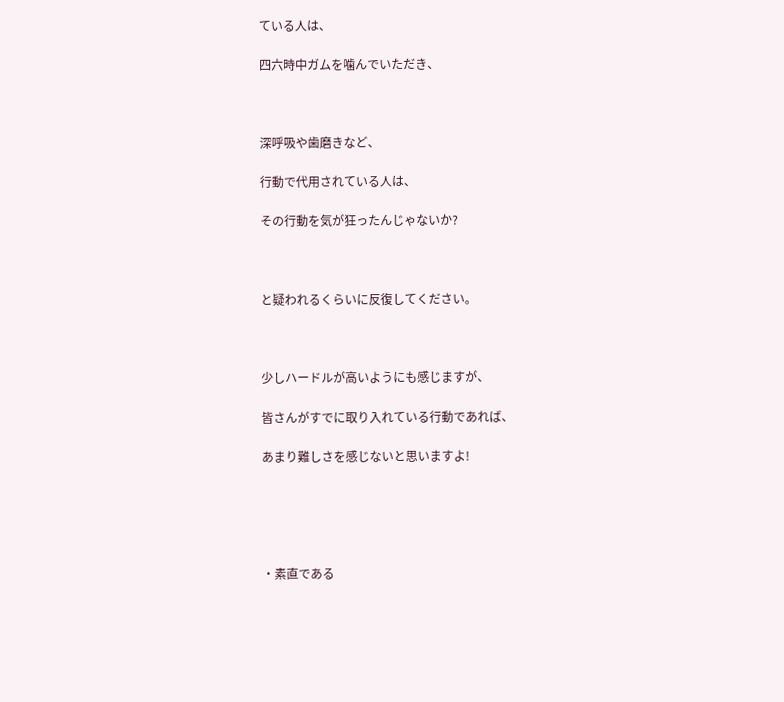ている人は、

四六時中ガムを噛んでいただき、



深呼吸や歯磨きなど、

行動で代用されている人は、

その行動を気が狂ったんじゃないか?



と疑われるくらいに反復してください。



少しハードルが高いようにも感じますが、

皆さんがすでに取り入れている行動であれば、

あまり難しさを感じないと思いますよ!





・素直である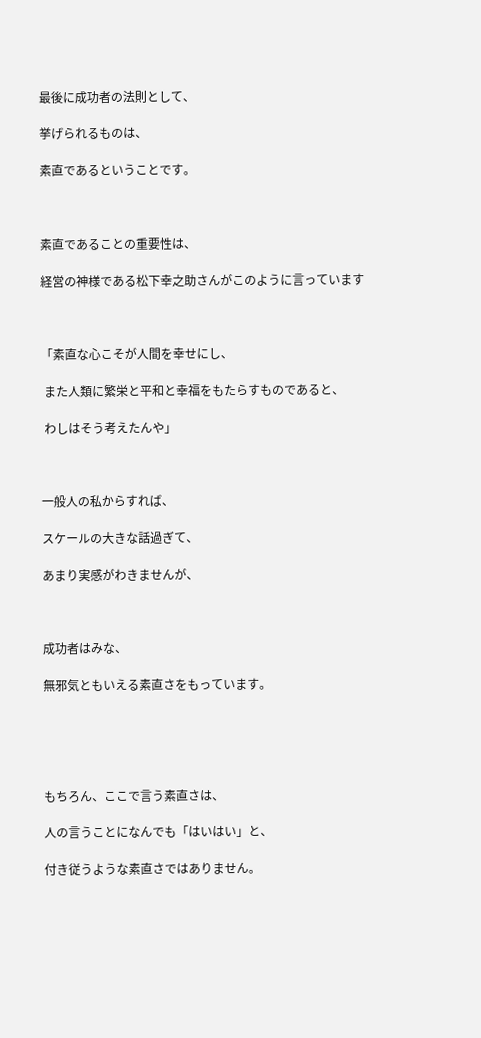最後に成功者の法則として、

挙げられるものは、

素直であるということです。



素直であることの重要性は、

経営の神様である松下幸之助さんがこのように言っています



「素直な心こそが人間を幸せにし、

 また人類に繁栄と平和と幸福をもたらすものであると、

 わしはそう考えたんや」



一般人の私からすれば、

スケールの大きな話過ぎて、

あまり実感がわきませんが、



成功者はみな、

無邪気ともいえる素直さをもっています。





もちろん、ここで言う素直さは、

人の言うことになんでも「はいはい」と、

付き従うような素直さではありません。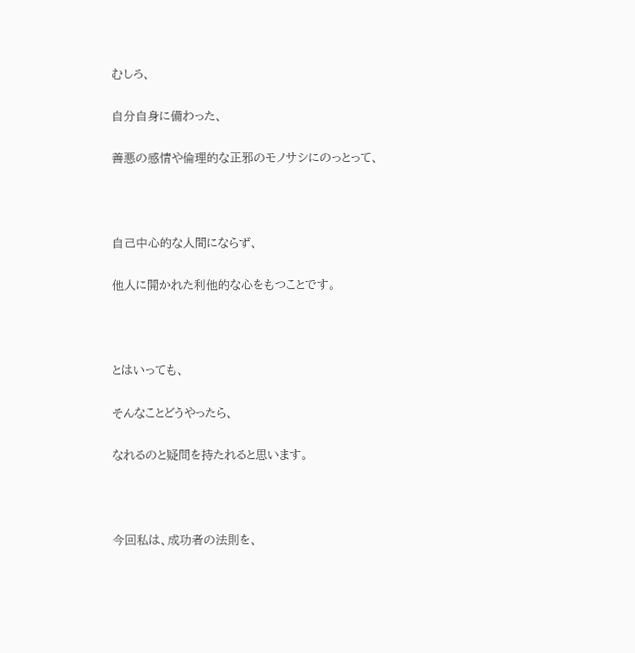むしろ、

自分自身に備わった、

善悪の感情や倫理的な正邪のモノサシにのっとって、



自己中心的な人間にならず、

他人に開かれた利他的な心をもつことです。



とはいっても、

そんなことどうやったら、

なれるのと疑問を持たれると思います。



今回私は、成功者の法則を、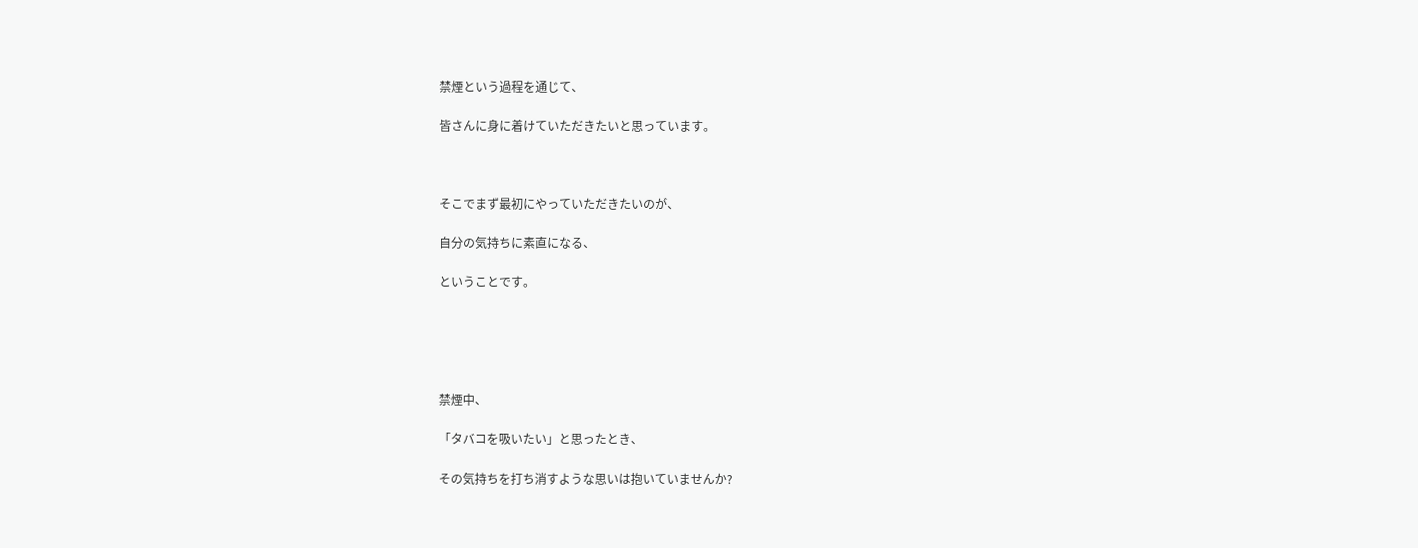禁煙という過程を通じて、

皆さんに身に着けていただきたいと思っています。



そこでまず最初にやっていただきたいのが、

自分の気持ちに素直になる、

ということです。





禁煙中、

「タバコを吸いたい」と思ったとき、

その気持ちを打ち消すような思いは抱いていませんか?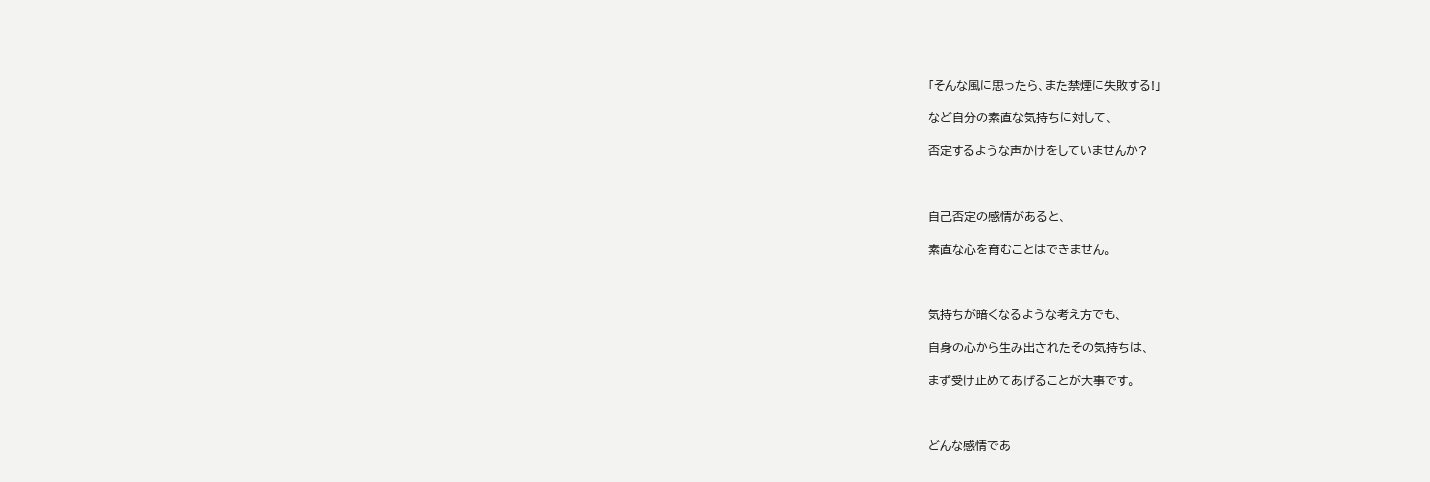「そんな風に思ったら、また禁煙に失敗する!」

など自分の素直な気持ちに対して、

否定するような声かけをしていませんか?



自己否定の感情があると、

素直な心を育むことはできません。



気持ちが暗くなるような考え方でも、

自身の心から生み出されたその気持ちは、

まず受け止めてあげることが大事です。



どんな感情であ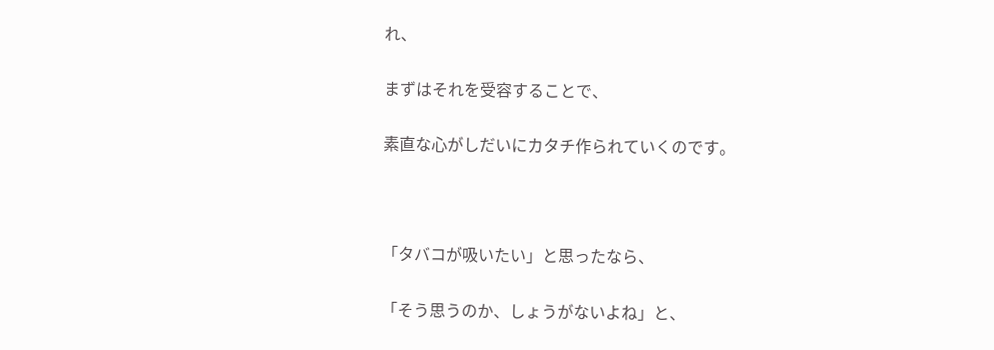れ、

まずはそれを受容することで、

素直な心がしだいにカタチ作られていくのです。



「タバコが吸いたい」と思ったなら、

「そう思うのか、しょうがないよね」と、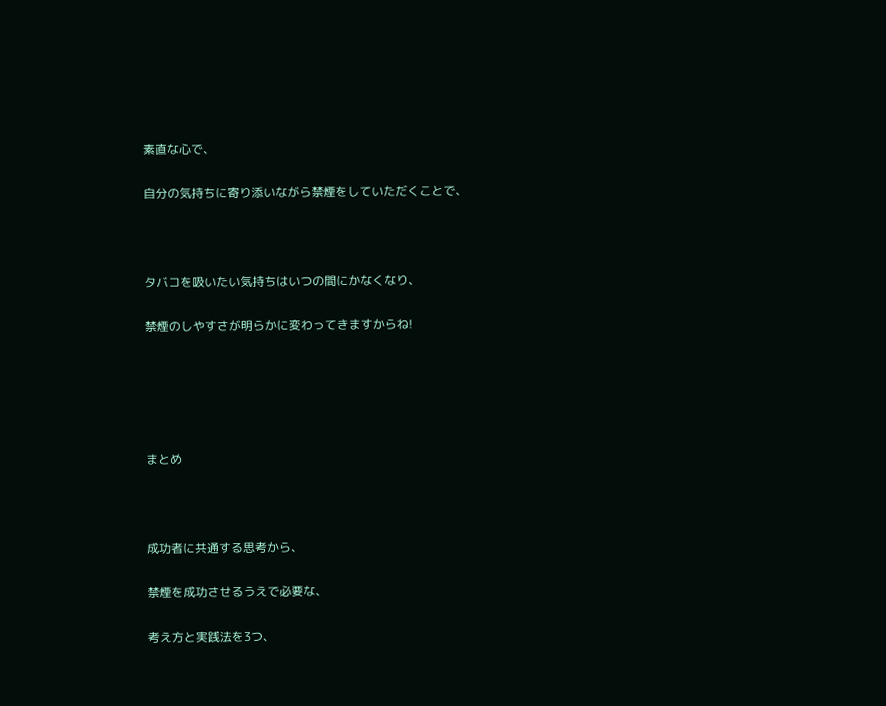素直な心で、

自分の気持ちに寄り添いながら禁煙をしていただくことで、



タバコを吸いたい気持ちはいつの間にかなくなり、

禁煙のしやすさが明らかに変わってきますからね!





まとめ



成功者に共通する思考から、

禁煙を成功させるうえで必要な、

考え方と実践法を3つ、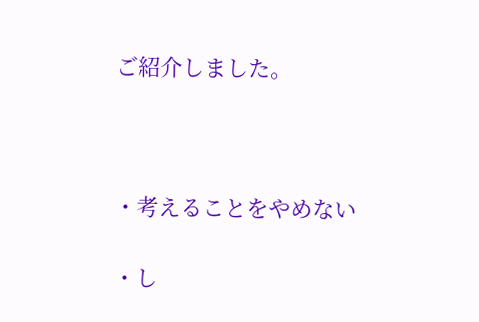ご紹介しました。



・考えることをやめない

・し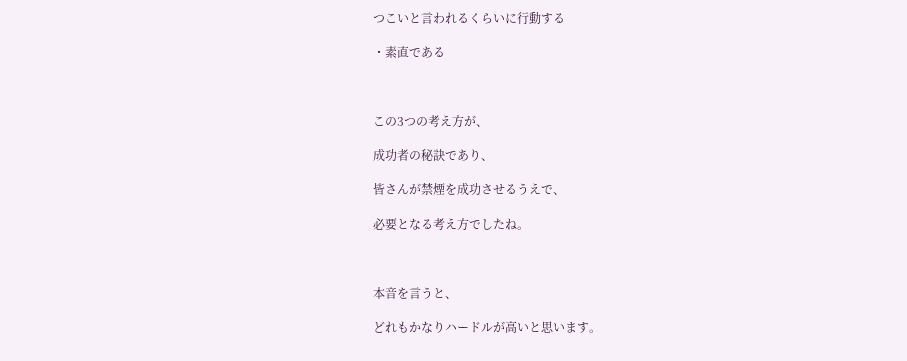つこいと言われるくらいに行動する

・素直である



この3つの考え方が、

成功者の秘訣であり、

皆さんが禁煙を成功させるうえで、

必要となる考え方でしたね。



本音を言うと、

どれもかなりハードルが高いと思います。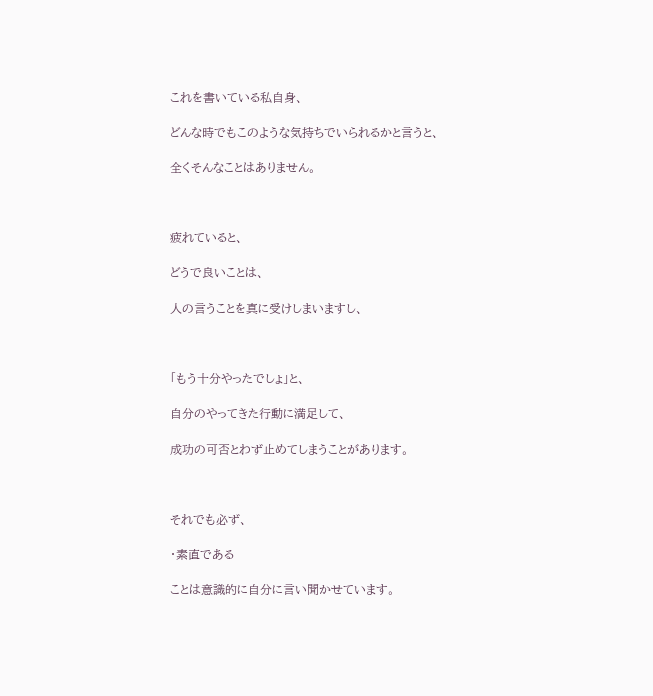これを書いている私自身、

どんな時でもこのような気持ちでいられるかと言うと、

全くそんなことはありません。



疲れていると、

どうで良いことは、

人の言うことを真に受けしまいますし、



「もう十分やったでしょ」と、

自分のやってきた行動に満足して、

成功の可否とわず止めてしまうことがあります。



それでも必ず、

・素直である

ことは意識的に自分に言い聞かせています。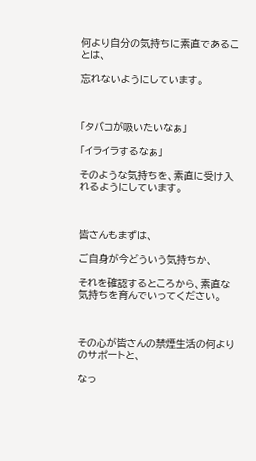何より自分の気持ちに素直であることは、

忘れないようにしています。



「タバコが吸いたいなぁ」

「イライラするなぁ」

そのような気持ちを、素直に受け入れるようにしています。



皆さんもまずは、

ご自身が今どういう気持ちか、

それを確認するところから、素直な気持ちを育んでいってください。



その心が皆さんの禁煙生活の何よりのサポートと、

なっ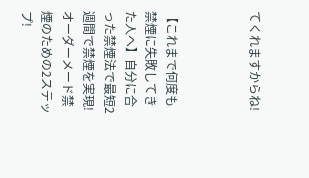てくれますからね!



【これまで何度も禁煙に失敗してきた人へ】自分に合った禁煙法で最短2週間で禁煙を実現!オーダーメード禁煙のための2ステップ!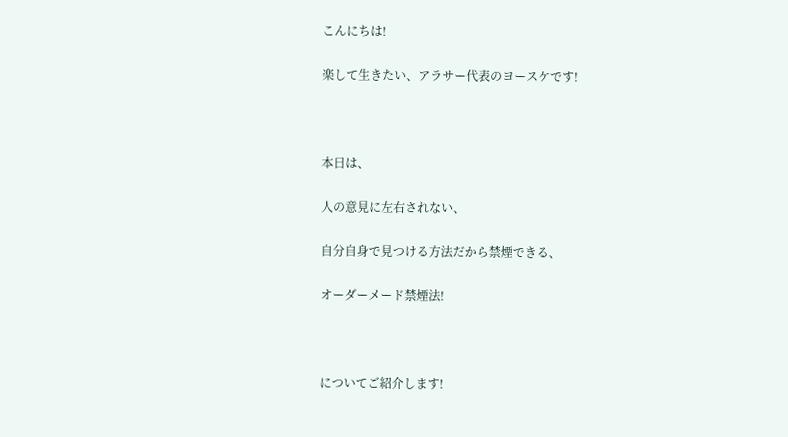こんにちは!

楽して生きたい、アラサー代表のヨースケです!



本日は、

人の意見に左右されない、

自分自身で見つける方法だから禁煙できる、

オーダーメード禁煙法!



についてご紹介します!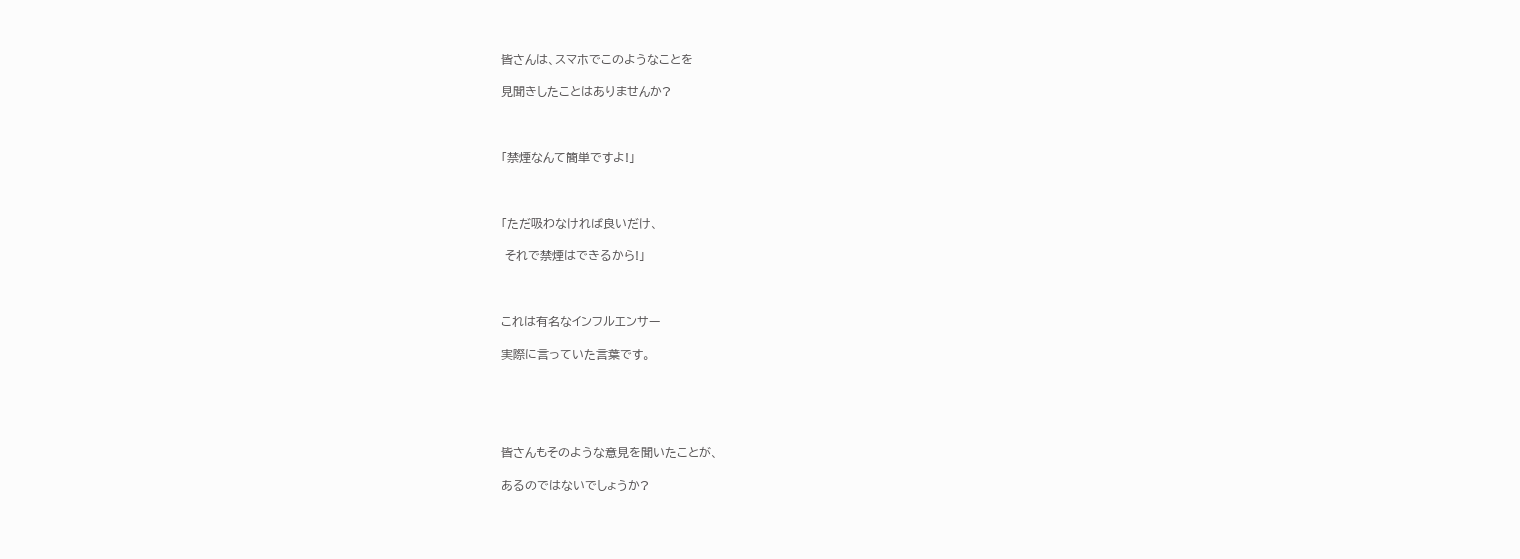皆さんは、スマホでこのようなことを

見聞きしたことはありませんか?



「禁煙なんて簡単ですよ!」



「ただ吸わなければ良いだけ、

 それで禁煙はできるから!」



これは有名なインフルエンサー

実際に言っていた言葉です。





皆さんもそのような意見を聞いたことが、

あるのではないでしょうか?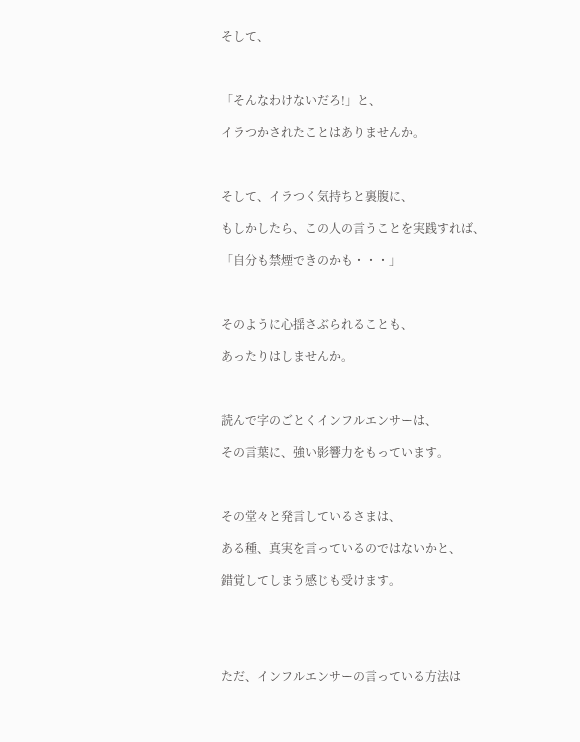そして、



「そんなわけないだろ!」と、

イラつかされたことはありませんか。



そして、イラつく気持ちと裏腹に、

もしかしたら、この人の言うことを実践すれば、

「自分も禁煙できのかも・・・」



そのように心揺さぶられることも、

あったりはしませんか。



読んで字のごとくインフルエンサーは、

その言葉に、強い影響力をもっています。



その堂々と発言しているさまは、

ある種、真実を言っているのではないかと、

錯覚してしまう感じも受けます。





ただ、インフルエンサーの言っている方法は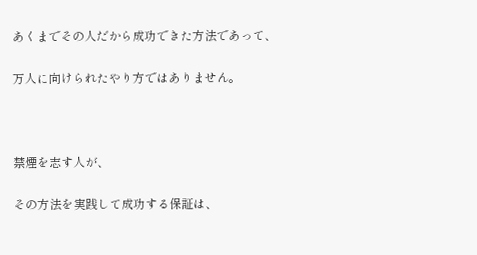あくまでその人だから成功できた方法であって、

万人に向けられたやり方ではありません。



禁煙を志す人が、

その方法を実践して成功する保証は、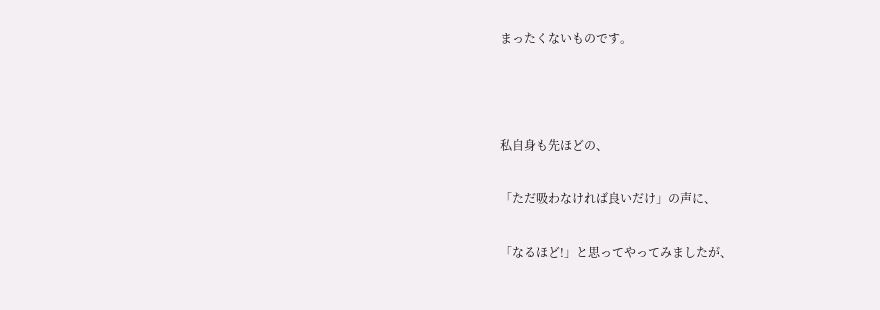まったくないものです。



私自身も先ほどの、

「ただ吸わなければ良いだけ」の声に、

「なるほど!」と思ってやってみましたが、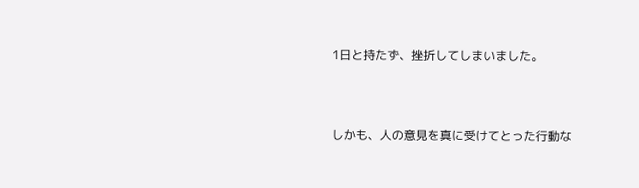1日と持たず、挫折してしまいました。



しかも、人の意見を真に受けてとった行動な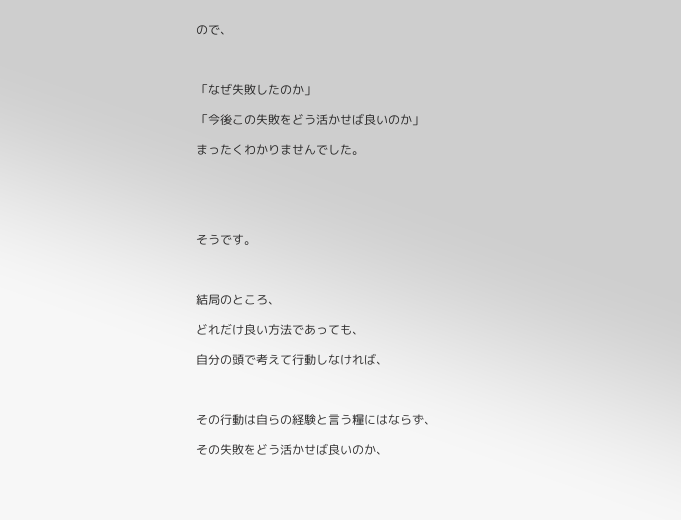ので、



「なぜ失敗したのか」

「今後この失敗をどう活かせば良いのか」

まったくわかりませんでした。





そうです。



結局のところ、

どれだけ良い方法であっても、

自分の頭で考えて行動しなければ、



その行動は自らの経験と言う糧にはならず、

その失敗をどう活かせば良いのか、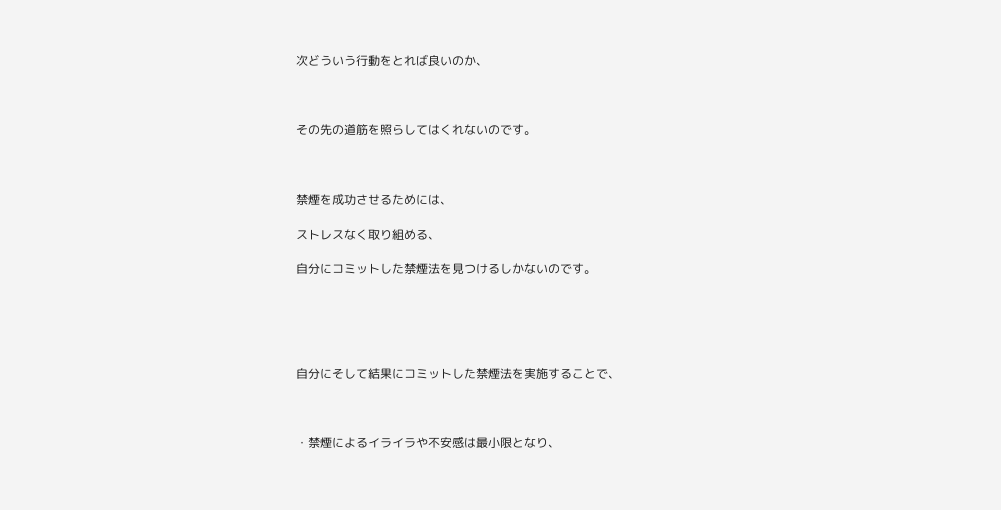次どういう行動をとれば良いのか、



その先の道筋を照らしてはくれないのです。



禁煙を成功させるためには、

ストレスなく取り組める、

自分にコミットした禁煙法を見つけるしかないのです。





自分にそして結果にコミットした禁煙法を実施することで、



・禁煙によるイライラや不安感は最小限となり、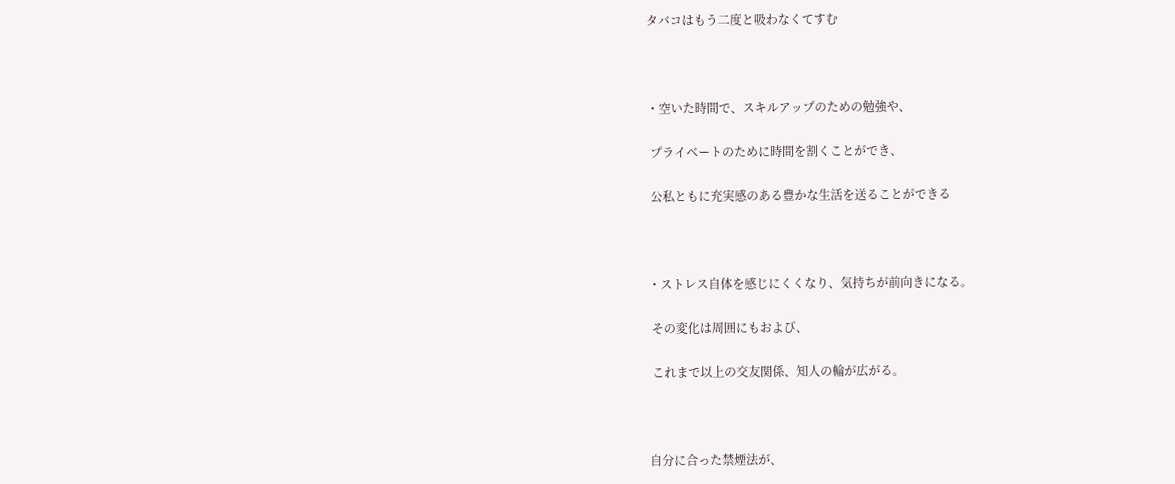タバコはもう二度と吸わなくてすむ



・空いた時間で、スキルアップのための勉強や、

 プライベートのために時間を割くことができ、

 公私ともに充実感のある豊かな生活を送ることができる



・ストレス自体を感じにくくなり、気持ちが前向きになる。

 その変化は周囲にもおよび、

 これまで以上の交友関係、知人の輪が広がる。



自分に合った禁煙法が、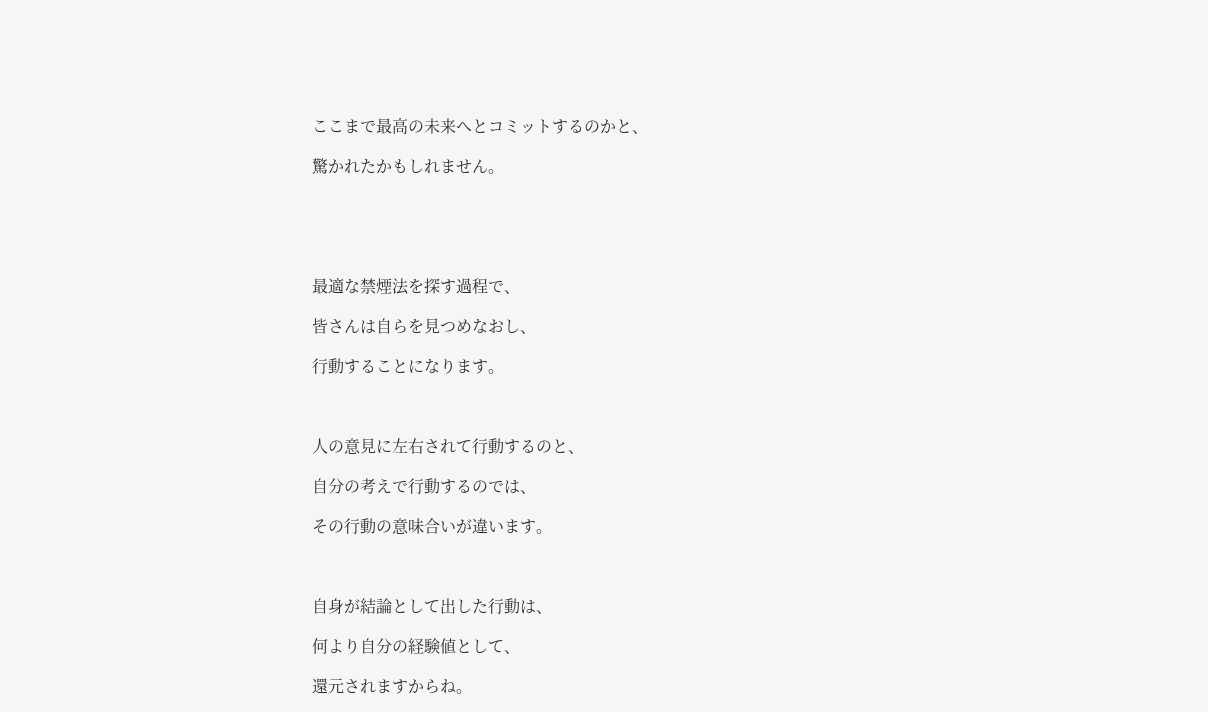ここまで最高の未来へとコミットするのかと、

驚かれたかもしれません。





最適な禁煙法を探す過程で、

皆さんは自らを見つめなおし、

行動することになります。



人の意見に左右されて行動するのと、

自分の考えで行動するのでは、

その行動の意味合いが違います。



自身が結論として出した行動は、

何より自分の経験値として、

還元されますからね。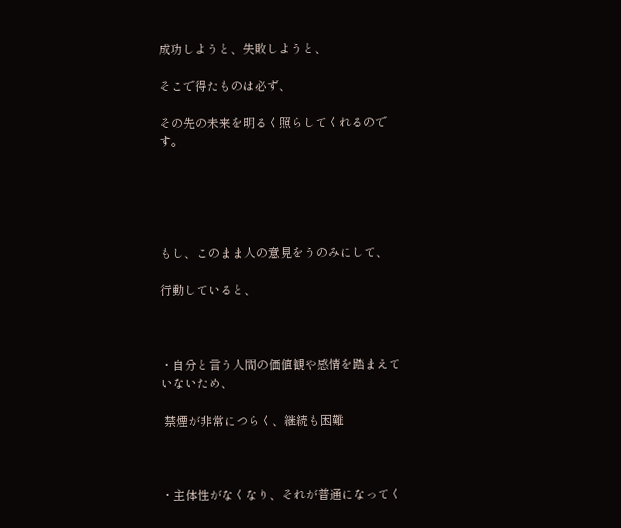成功しようと、失敗しようと、

そこで得たものは必ず、

その先の未来を明るく照らしてくれるのです。





もし、このまま人の意見をうのみにして、

行動していると、



・自分と言う人間の価値観や感情を踏まえていないため、

 禁煙が非常につらく、継続も困難



・主体性がなくなり、それが普通になってく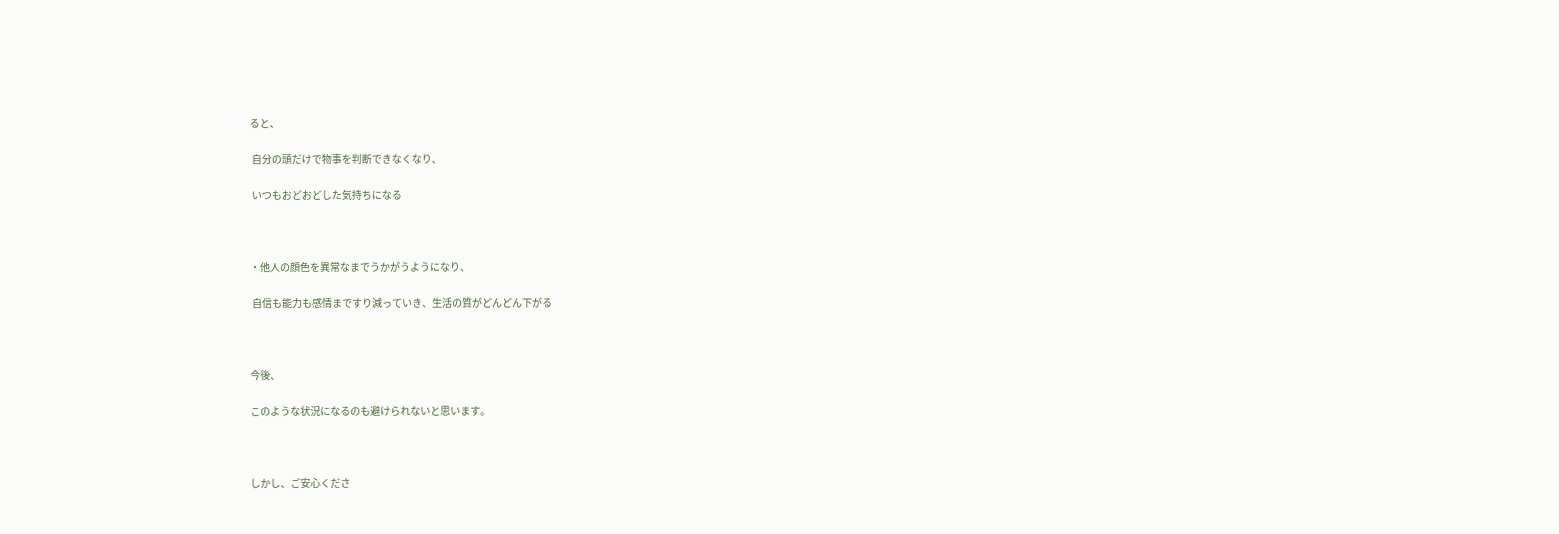ると、

 自分の頭だけで物事を判断できなくなり、

 いつもおどおどした気持ちになる



・他人の顔色を異常なまでうかがうようになり、

 自信も能力も感情まですり減っていき、生活の質がどんどん下がる



今後、

このような状況になるのも避けられないと思います。



しかし、ご安心くださ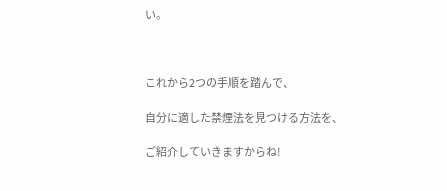い。



これから2つの手順を踏んで、

自分に適した禁煙法を見つける方法を、

ご紹介していきますからね!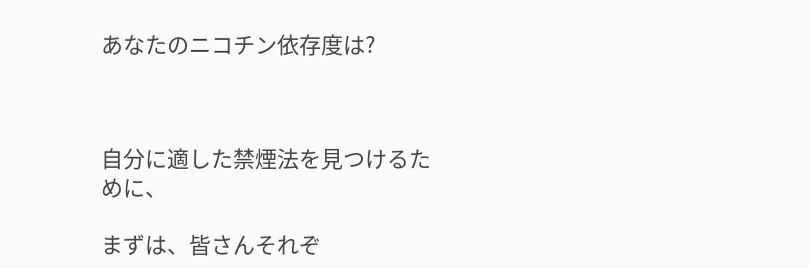あなたのニコチン依存度は?



自分に適した禁煙法を見つけるために、

まずは、皆さんそれぞ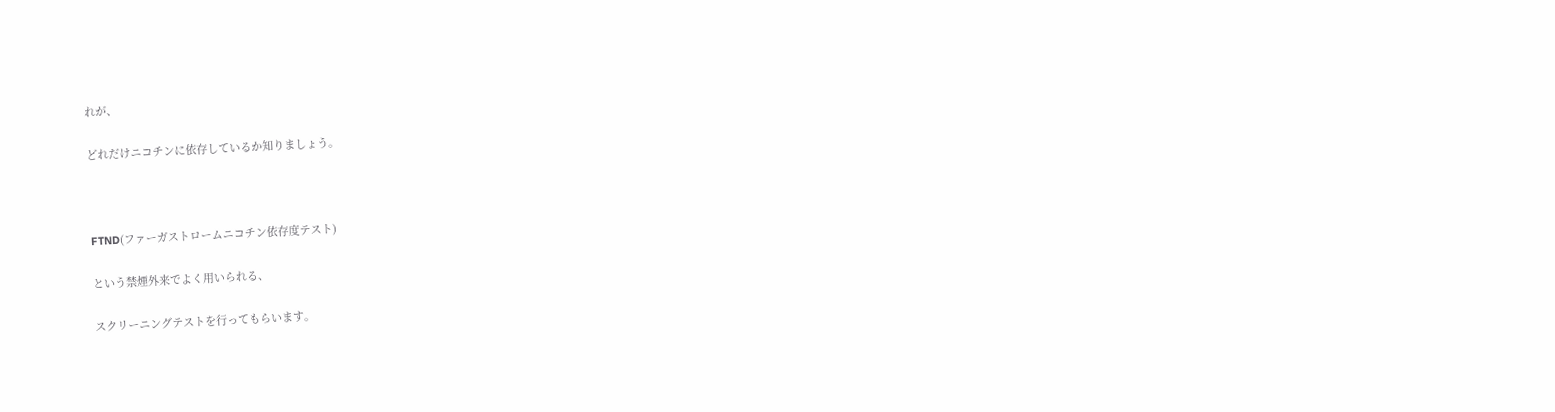れが、

どれだけニコチンに依存しているか知りましょう。



FTND(ファーガストロームニコチン依存度テスト)

という禁煙外来でよく用いられる、

スクリーニングテストを行ってもらいます。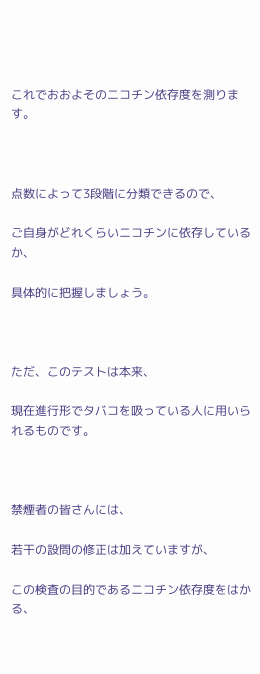これでおおよそのニコチン依存度を測ります。



点数によって3段階に分類できるので、

ご自身がどれくらいニコチンに依存しているか、

具体的に把握しましょう。



ただ、このテストは本来、

現在進行形でタバコを吸っている人に用いられるものです。



禁煙者の皆さんには、

若干の設問の修正は加えていますが、

この検査の目的であるニコチン依存度をはかる、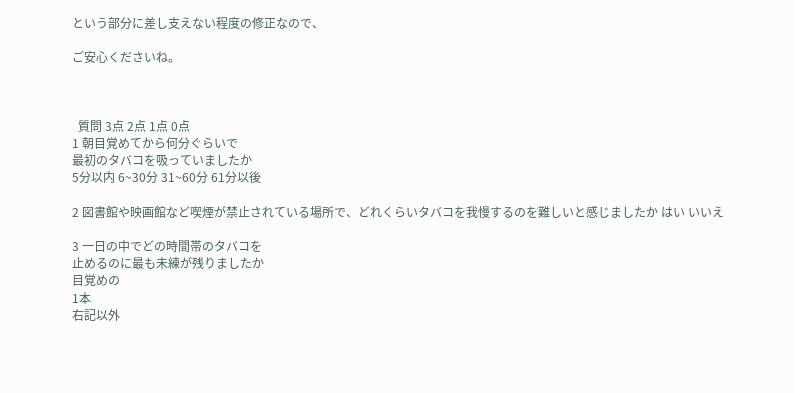という部分に差し支えない程度の修正なので、

ご安心くださいね。



  質問 3点 2点 1点 0点
1 朝目覚めてから何分ぐらいで
最初のタバコを吸っていましたか
5分以内 6~30分 31~60分 61分以後

2 図書館や映画館など喫煙が禁止されている場所で、どれくらいタバコを我慢するのを難しいと感じましたか はい いいえ

3 一日の中でどの時間帯のタバコを
止めるのに最も未練が残りましたか
目覚めの
1本
右記以外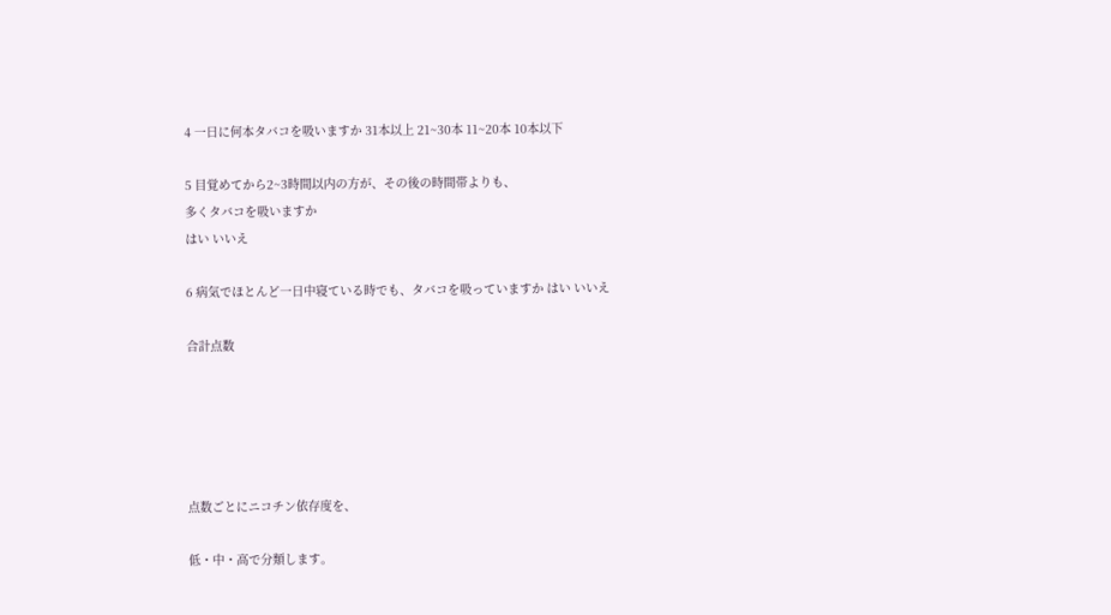4 一日に何本タバコを吸いますか 31本以上 21~30本 11~20本 10本以下

5 目覚めてから2~3時間以内の方が、その後の時間帯よりも、
多くタバコを吸いますか
はい いいえ

6 病気でほとんど一日中寝ている時でも、タバコを吸っていますか はい いいえ

合計点数





点数ごとにニコチン依存度を、

低・中・高で分類します。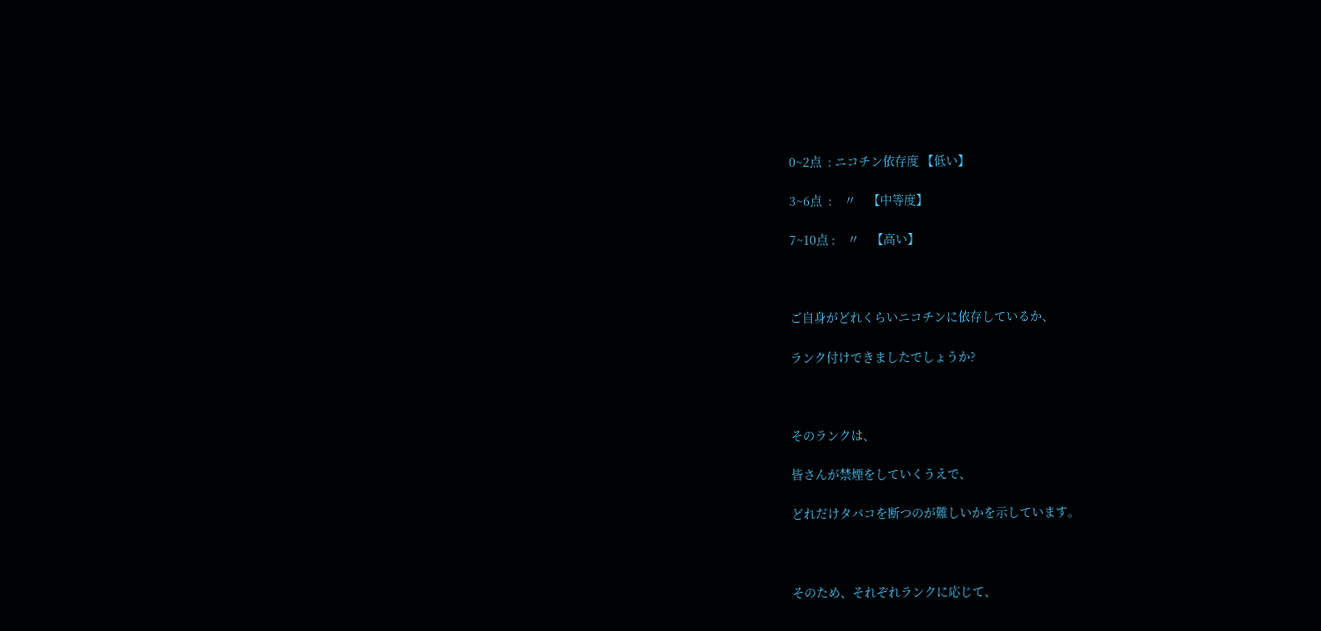0~2点  : ニコチン依存度 【低い】

3~6点  :    〃    【中等度】

7~10点 :    〃    【高い】



ご自身がどれくらいニコチンに依存しているか、

ランク付けできましたでしょうか?



そのランクは、

皆さんが禁煙をしていくうえで、

どれだけタバコを断つのが難しいかを示しています。



そのため、それぞれランクに応じて、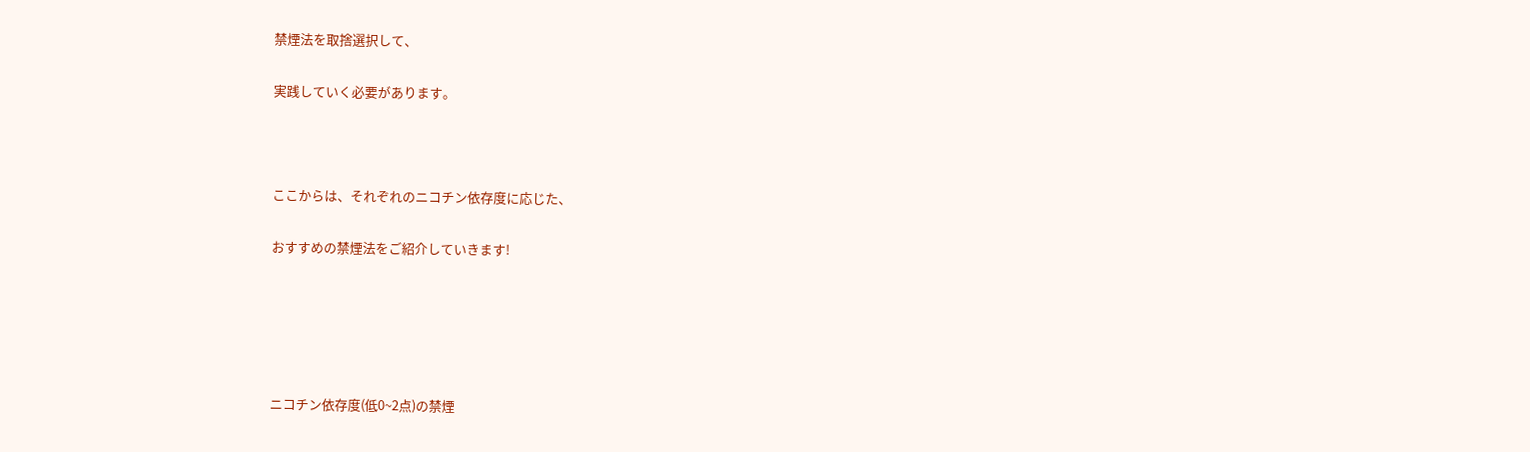禁煙法を取捨選択して、

実践していく必要があります。



ここからは、それぞれのニコチン依存度に応じた、

おすすめの禁煙法をご紹介していきます!





ニコチン依存度(低0~2点)の禁煙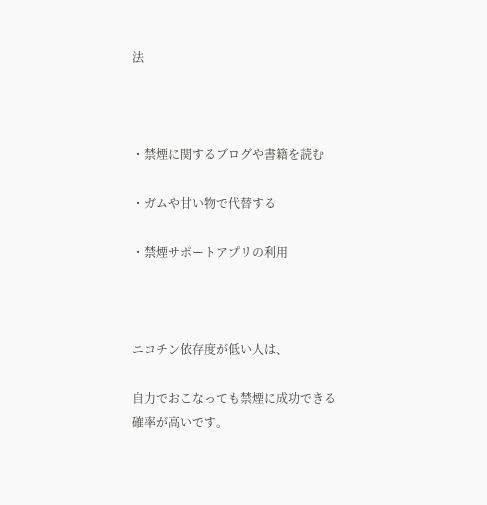法



・禁煙に関するブログや書籍を読む

・ガムや甘い物で代替する

・禁煙サポートアプリの利用



ニコチン依存度が低い人は、

自力でおこなっても禁煙に成功できる確率が高いです。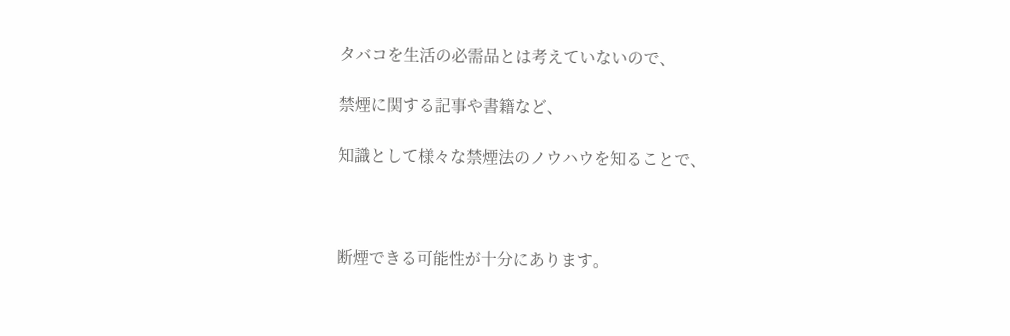タバコを生活の必需品とは考えていないので、

禁煙に関する記事や書籍など、

知識として様々な禁煙法のノウハウを知ることで、



断煙できる可能性が十分にあります。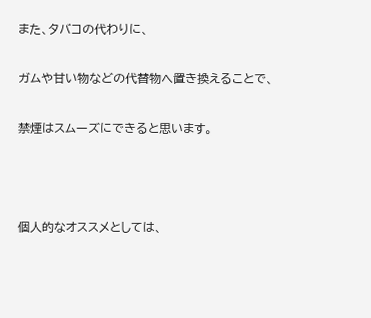また、タバコの代わりに、

ガムや甘い物などの代替物へ置き換えることで、

禁煙はスムーズにできると思います。



個人的なオススメとしては、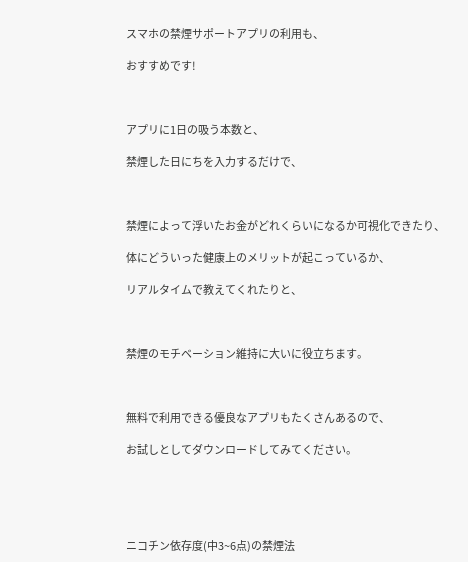スマホの禁煙サポートアプリの利用も、

おすすめです!



アプリに1日の吸う本数と、

禁煙した日にちを入力するだけで、



禁煙によって浮いたお金がどれくらいになるか可視化できたり、

体にどういった健康上のメリットが起こっているか、

リアルタイムで教えてくれたりと、



禁煙のモチベーション維持に大いに役立ちます。



無料で利用できる優良なアプリもたくさんあるので、

お試しとしてダウンロードしてみてください。





ニコチン依存度(中3~6点)の禁煙法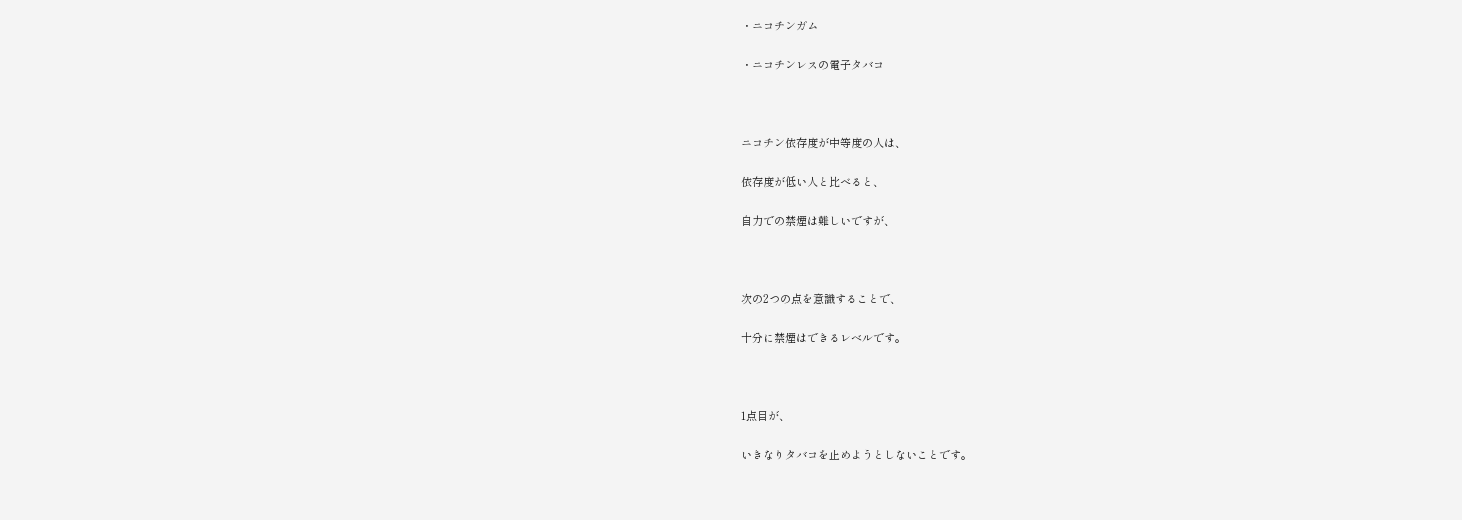・ニコチンガム

・ニコチンレスの電子タバコ



ニコチン依存度が中等度の人は、

依存度が低い人と比べると、

自力での禁煙は難しいですが、



次の2つの点を意識することで、

十分に禁煙はできるレベルです。



1点目が、

いきなりタバコを止めようとしないことです。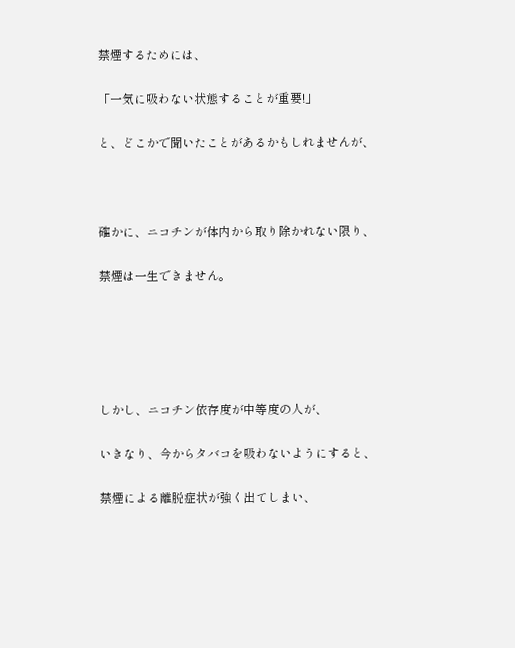禁煙するためには、

「一気に吸わない状態することが重要!」

と、どこかで聞いたことがあるかもしれませんが、



確かに、ニコチンが体内から取り除かれない限り、

禁煙は一生できません。





しかし、ニコチン依存度が中等度の人が、

いきなり、今からタバコを吸わないようにすると、

禁煙による離脱症状が強く出てしまい、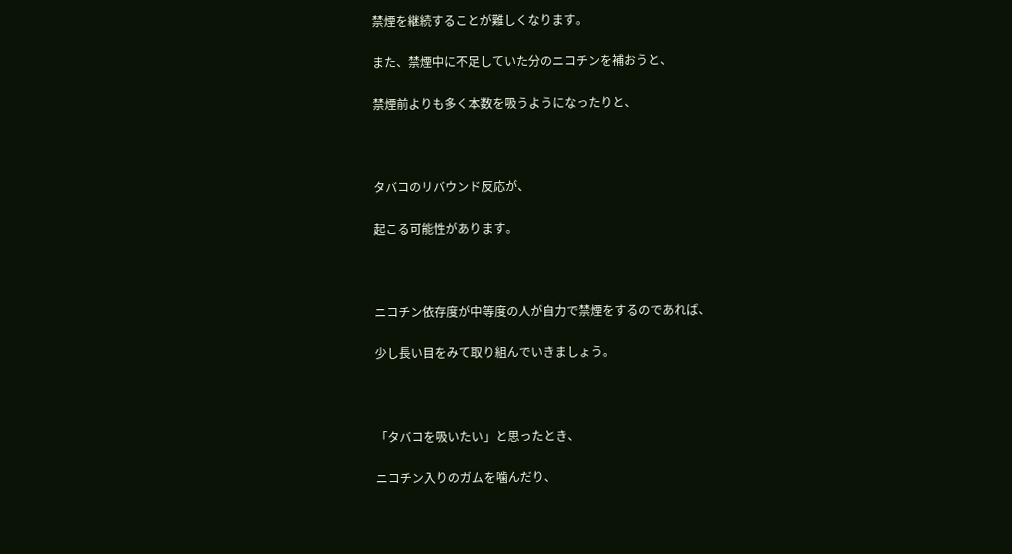禁煙を継続することが難しくなります。

また、禁煙中に不足していた分のニコチンを補おうと、

禁煙前よりも多く本数を吸うようになったりと、



タバコのリバウンド反応が、

起こる可能性があります。



ニコチン依存度が中等度の人が自力で禁煙をするのであれば、

少し長い目をみて取り組んでいきましょう。



「タバコを吸いたい」と思ったとき、

ニコチン入りのガムを噛んだり、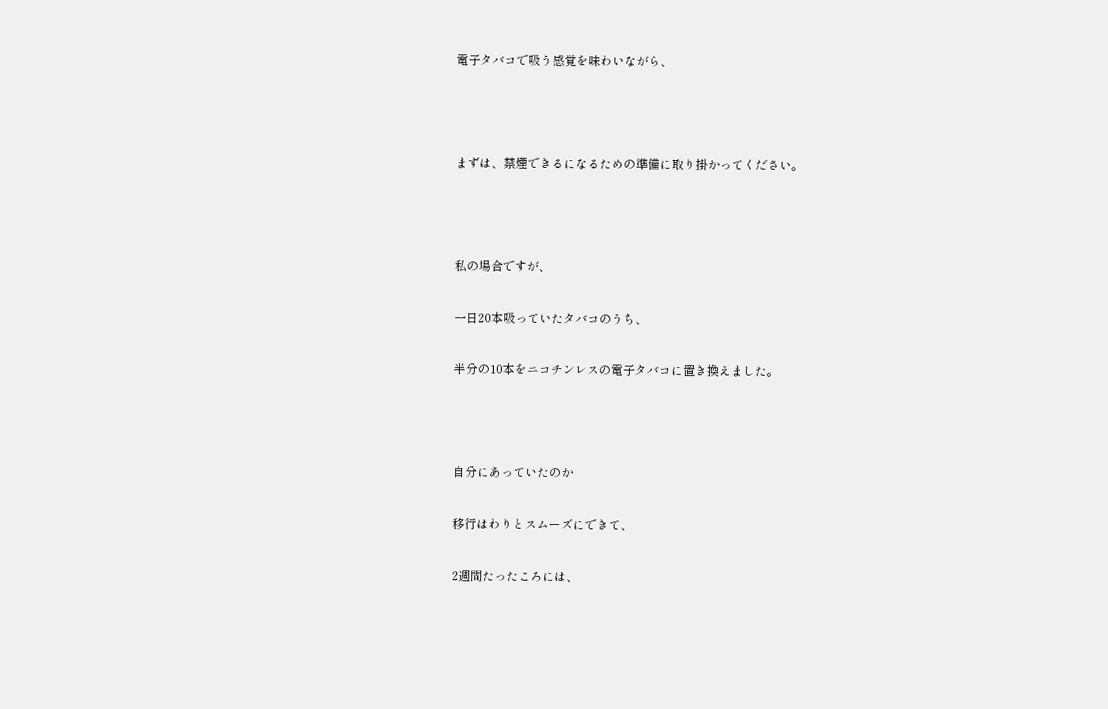電子タバコで吸う感覚を味わいながら、



まずは、禁煙できるになるための準備に取り掛かってください。



私の場合ですが、

一日20本吸っていたタバコのうち、

半分の10本をニコチンレスの電子タバコに置き換えました。



自分にあっていたのか

移行はわりとスムーズにできて、

2週間たったころには、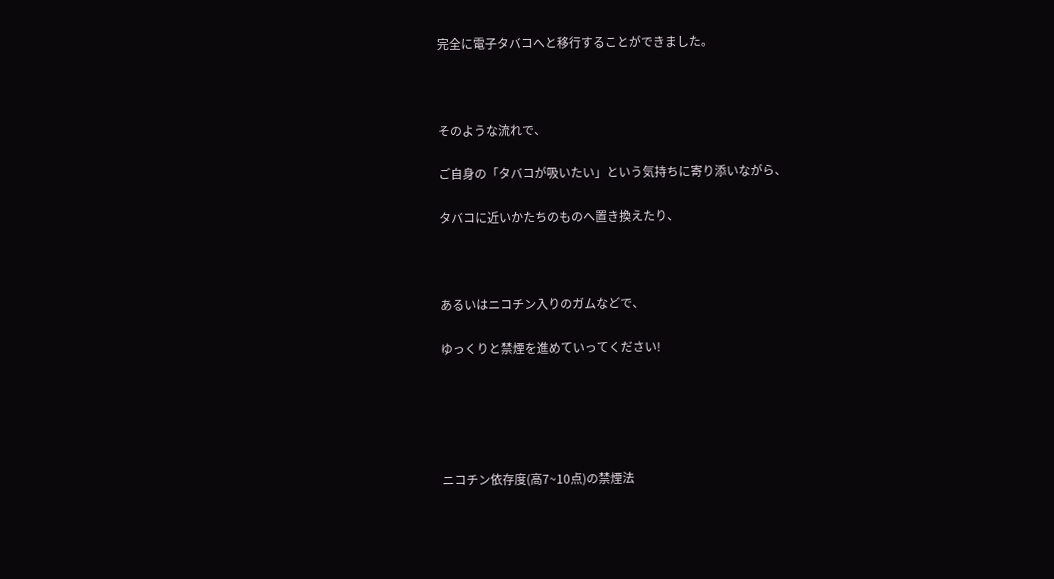完全に電子タバコへと移行することができました。



そのような流れで、

ご自身の「タバコが吸いたい」という気持ちに寄り添いながら、

タバコに近いかたちのものへ置き換えたり、



あるいはニコチン入りのガムなどで、

ゆっくりと禁煙を進めていってください!





ニコチン依存度(高7~10点)の禁煙法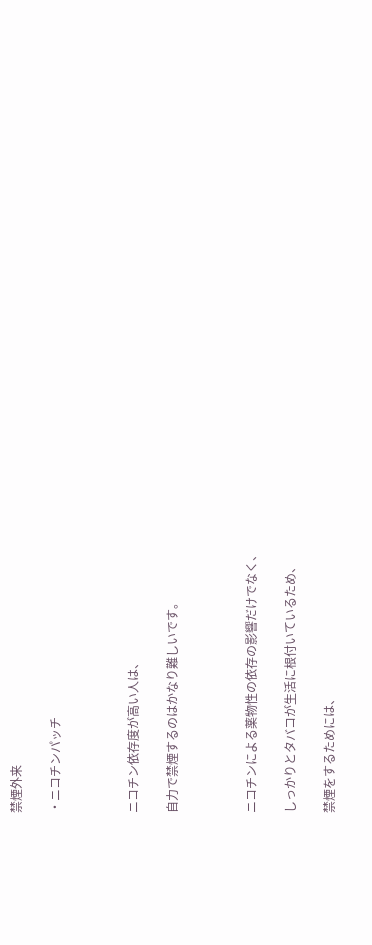禁煙外来

・ニコチンパッチ



ニコチン依存度が高い人は、

自力で禁煙するのはかなり難しいです。



ニコチンによる薬物性の依存の影響だけでなく、

しっかりとタバコが生活に根付いているため、

禁煙をするためには、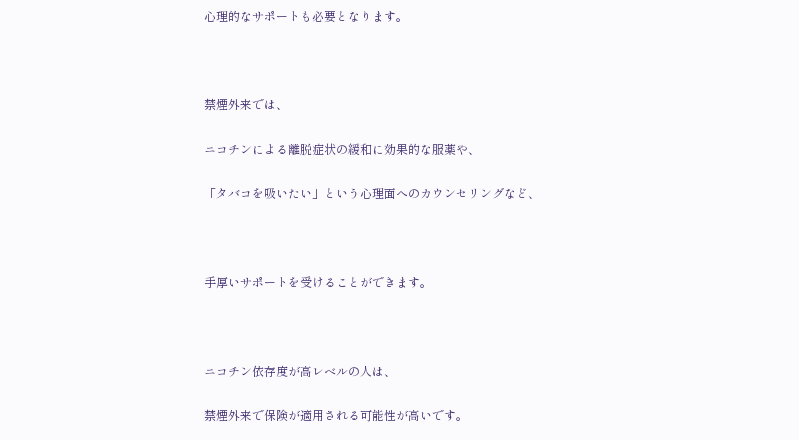心理的なサポートも必要となります。



禁煙外来では、

ニコチンによる離脱症状の緩和に効果的な服薬や、

「タバコを吸いたい」という心理面へのカウンセリングなど、



手厚いサポートを受けることができます。



ニコチン依存度が高レベルの人は、

禁煙外来で保険が適用される可能性が高いです。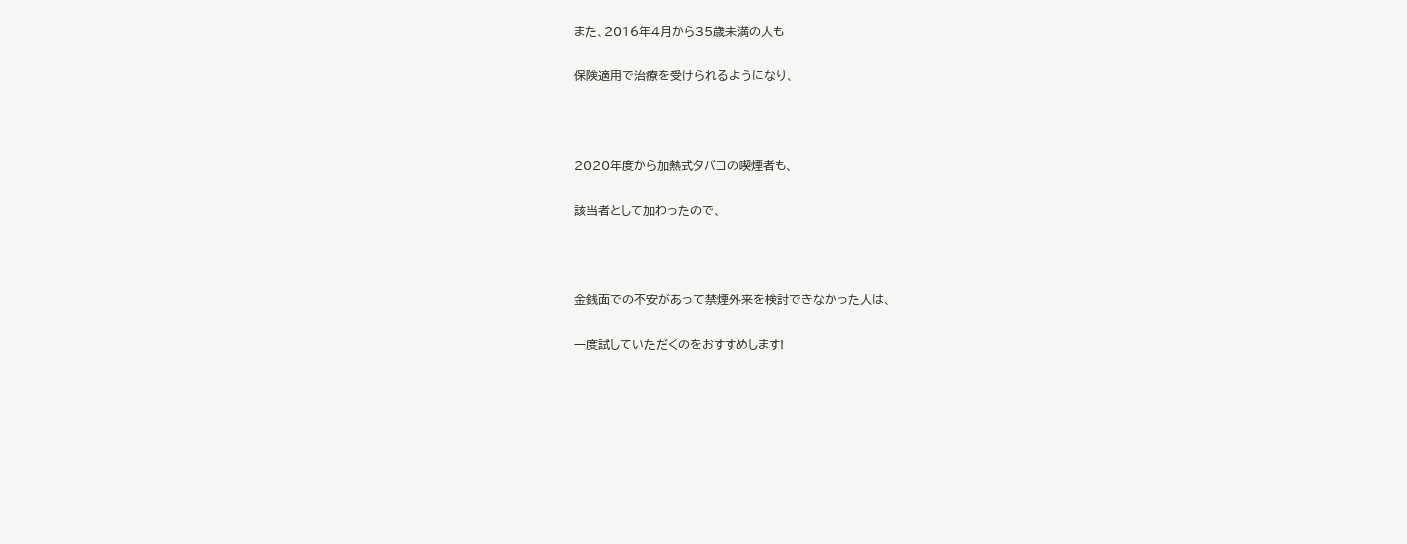また、2016年4月から35歳未満の人も

保険適用で治療を受けられるようになり、



2020年度から加熱式タバコの喫煙者も、

該当者として加わったので、



金銭面での不安があって禁煙外来を検討できなかった人は、

一度試していただくのをおすすめします!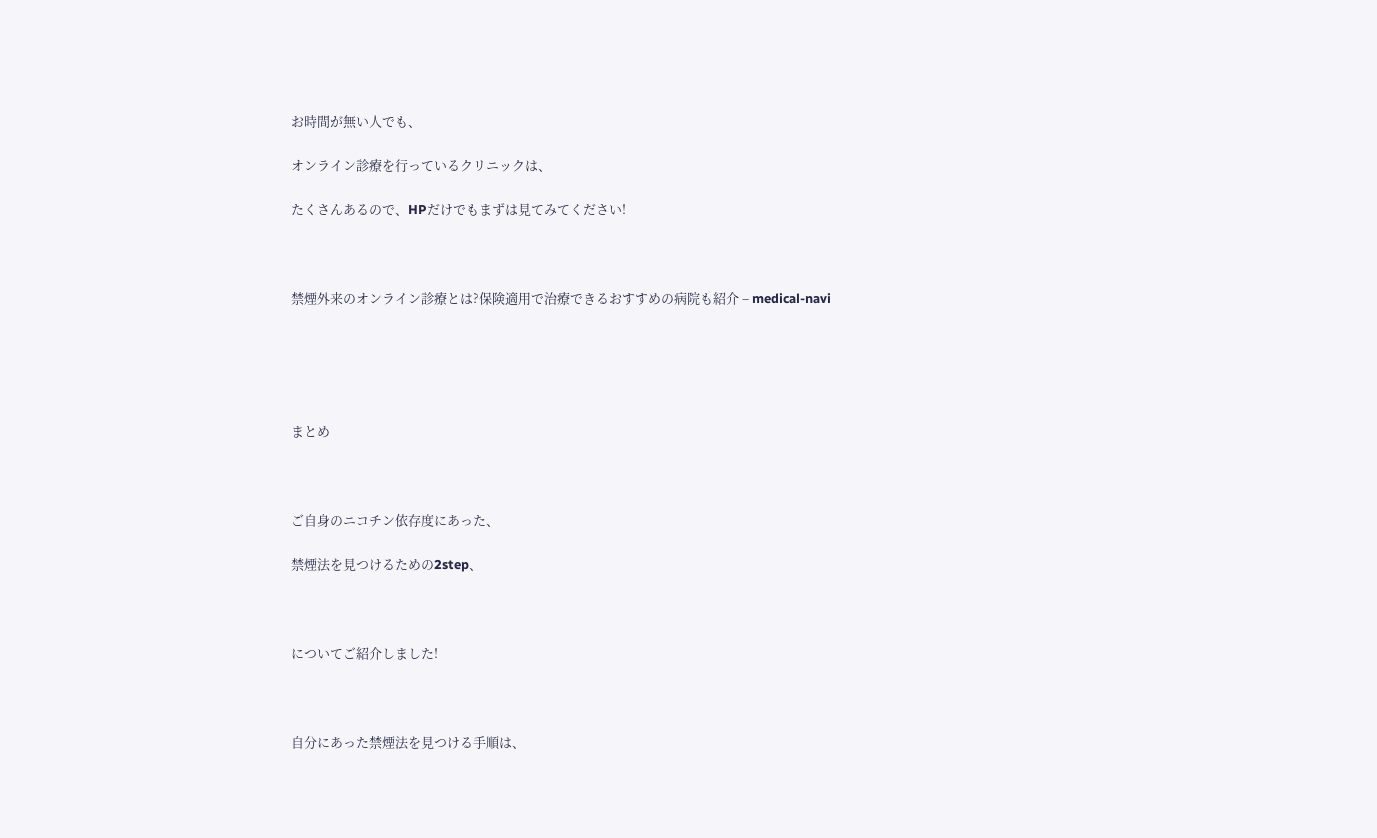お時間が無い人でも、

オンライン診療を行っているクリニックは、

たくさんあるので、HPだけでもまずは見てみてください!



禁煙外来のオンライン診療とは?保険適用で治療できるおすすめの病院も紹介 – medical-navi





まとめ



ご自身のニコチン依存度にあった、

禁煙法を見つけるための2step、



についてご紹介しました!



自分にあった禁煙法を見つける手順は、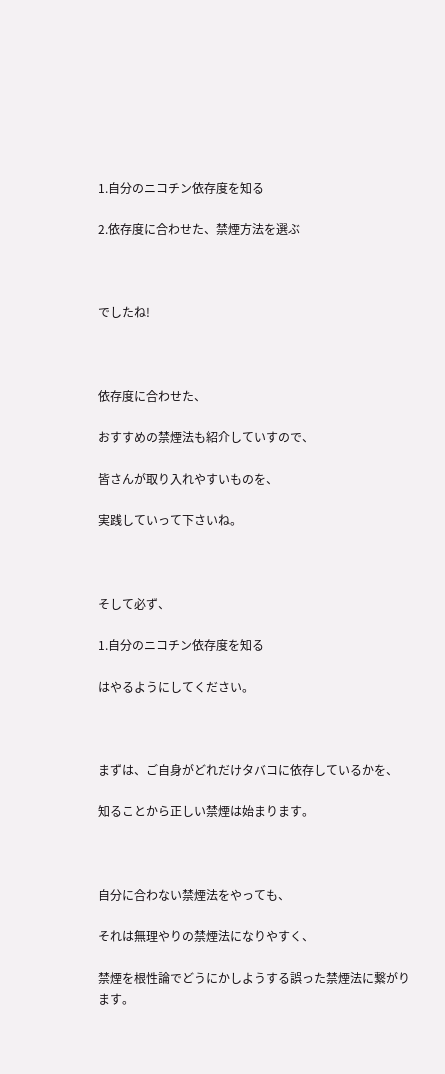1.自分のニコチン依存度を知る

2.依存度に合わせた、禁煙方法を選ぶ



でしたね!



依存度に合わせた、

おすすめの禁煙法も紹介していすので、

皆さんが取り入れやすいものを、

実践していって下さいね。



そして必ず、

1.自分のニコチン依存度を知る

はやるようにしてください。



まずは、ご自身がどれだけタバコに依存しているかを、

知ることから正しい禁煙は始まります。



自分に合わない禁煙法をやっても、

それは無理やりの禁煙法になりやすく、

禁煙を根性論でどうにかしようする誤った禁煙法に繋がります。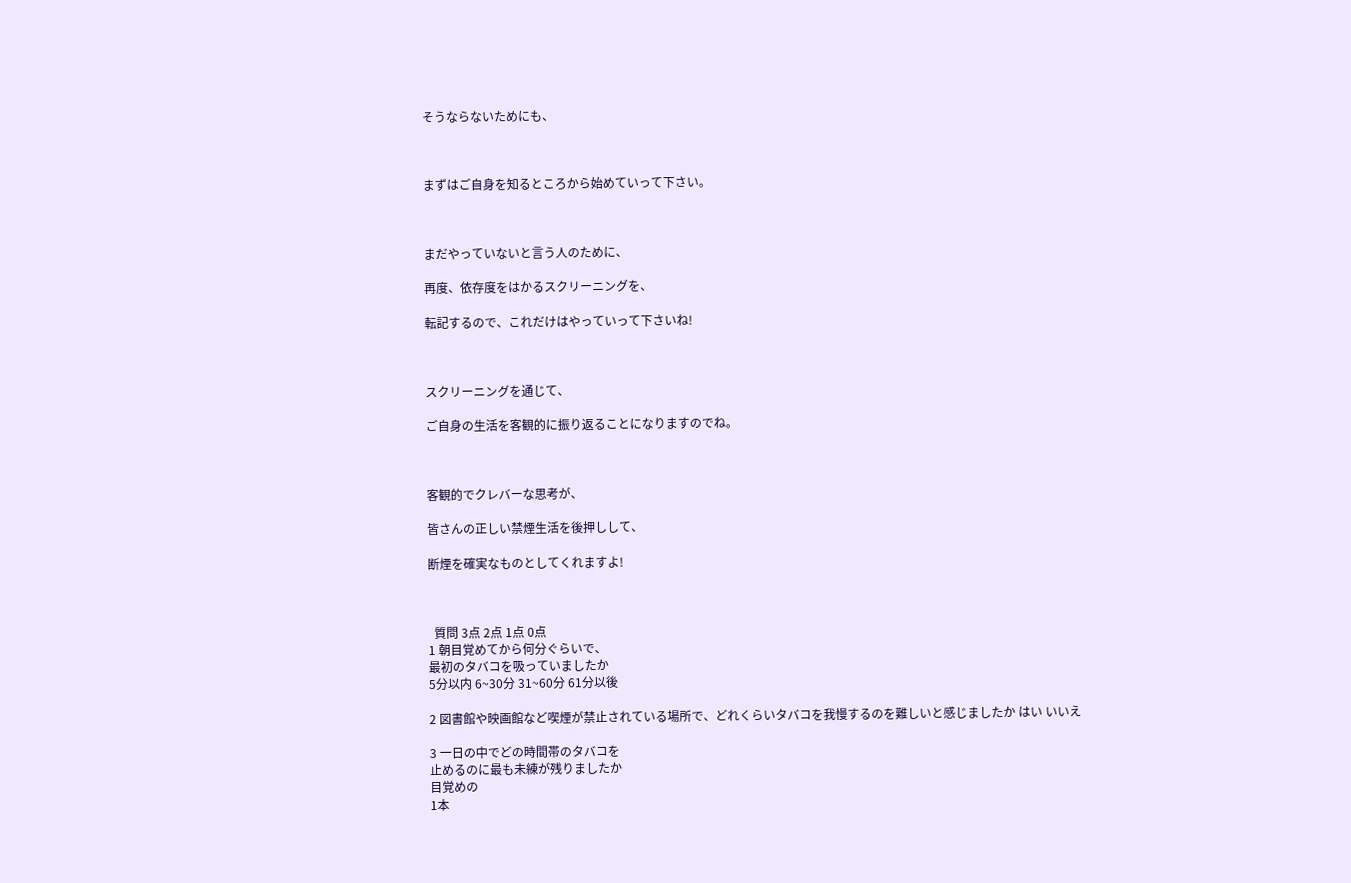そうならないためにも、



まずはご自身を知るところから始めていって下さい。



まだやっていないと言う人のために、

再度、依存度をはかるスクリーニングを、

転記するので、これだけはやっていって下さいね!



スクリーニングを通じて、

ご自身の生活を客観的に振り返ることになりますのでね。



客観的でクレバーな思考が、

皆さんの正しい禁煙生活を後押しして、

断煙を確実なものとしてくれますよ!



  質問 3点 2点 1点 0点
1 朝目覚めてから何分ぐらいで、
最初のタバコを吸っていましたか
5分以内 6~30分 31~60分 61分以後

2 図書館や映画館など喫煙が禁止されている場所で、どれくらいタバコを我慢するのを難しいと感じましたか はい いいえ

3 一日の中でどの時間帯のタバコを
止めるのに最も未練が残りましたか
目覚めの
1本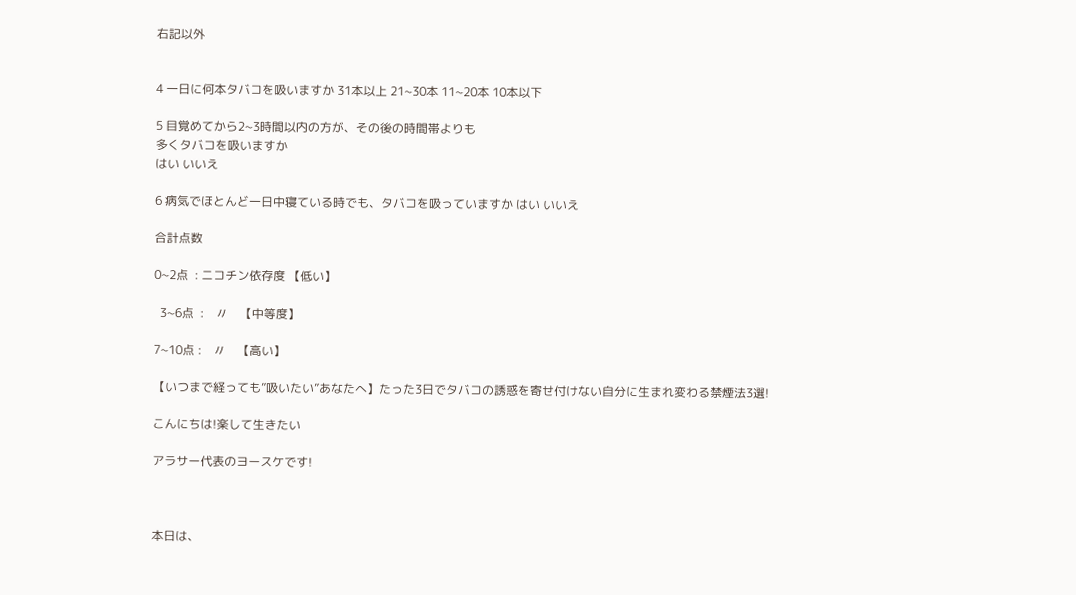右記以外


4 一日に何本タバコを吸いますか 31本以上 21~30本 11~20本 10本以下

5 目覚めてから2~3時間以内の方が、その後の時間帯よりも
多くタバコを吸いますか
はい いいえ

6 病気でほとんど一日中寝ている時でも、タバコを吸っていますか はい いいえ

合計点数

0~2点  : ニコチン依存度 【低い】

  3~6点  :    〃    【中等度】

7~10点 :    〃    【高い】

【いつまで経っても”吸いたい”あなたへ】たった3日でタバコの誘惑を寄せ付けない自分に生まれ変わる禁煙法3選!

こんにちは!楽して生きたい

アラサー代表のヨースケです!



本日は、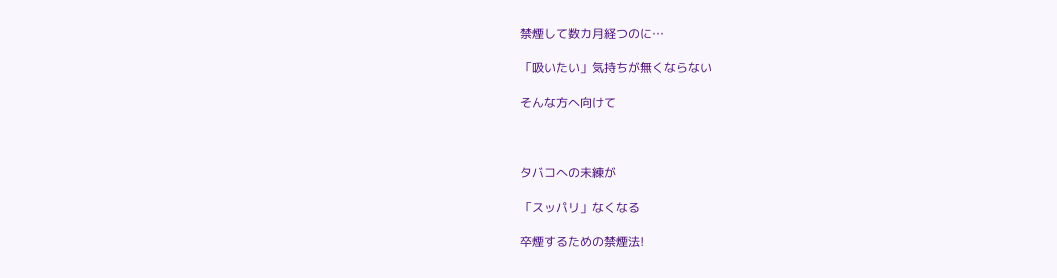禁煙して数カ月経つのに…

「吸いたい」気持ちが無くならない

そんな方へ向けて



タバコへの未練が

「スッパリ」なくなる

卒煙するための禁煙法!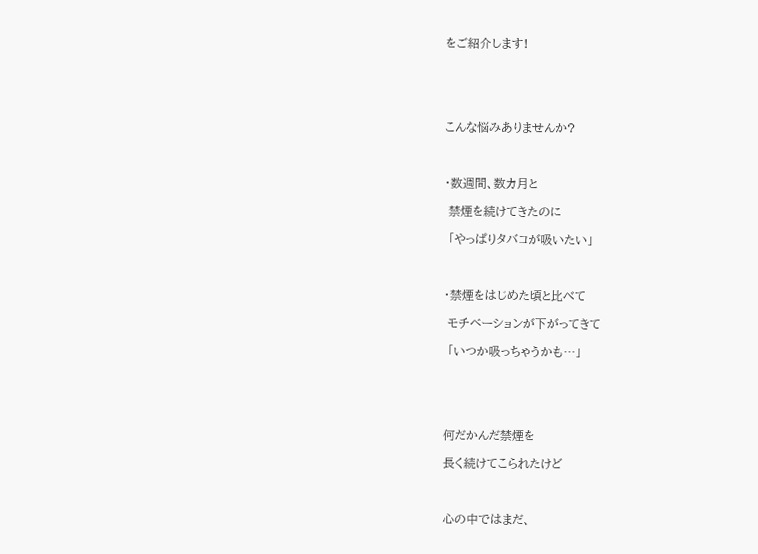をご紹介します!





こんな悩みありませんか?



・数週間、数カ月と

 禁煙を続けてきたのに

 「やっぱりタバコが吸いたい」



・禁煙をはじめた頃と比べて

 モチベーションが下がってきて

 「いつか吸っちゃうかも…」





何だかんだ禁煙を

長く続けてこられたけど



心の中ではまだ、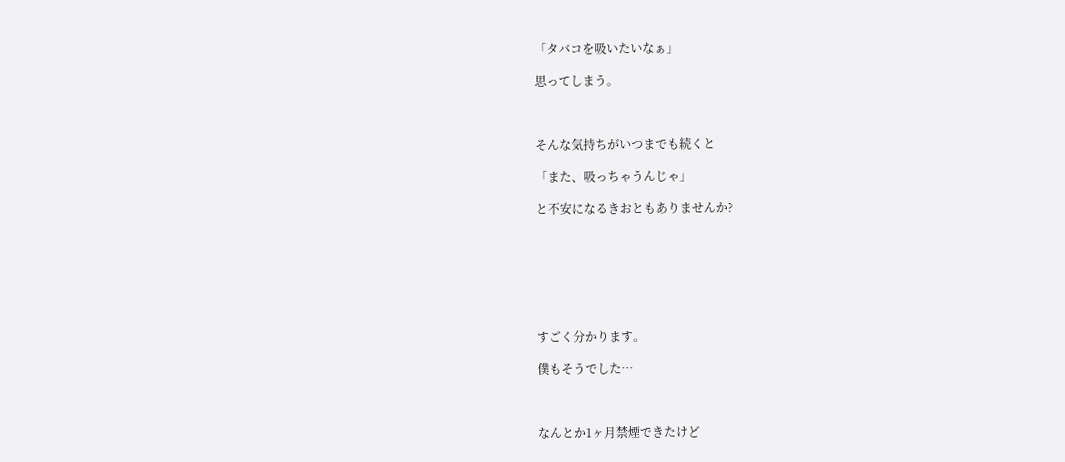「タバコを吸いたいなぁ」

思ってしまう。



そんな気持ちがいつまでも続くと

「また、吸っちゃうんじゃ」

と不安になるきおともありませんか?







すごく分かります。

僕もそうでした…



なんとか1ヶ月禁煙できたけど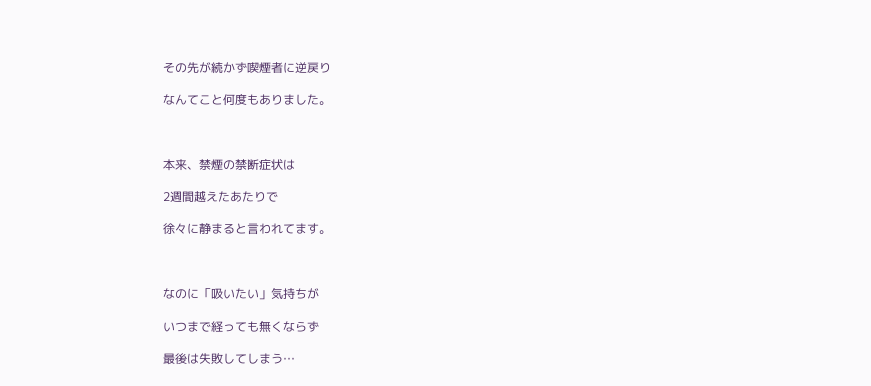その先が続かず喫煙者に逆戻り

なんてこと何度もありました。



本来、禁煙の禁断症状は

2週間越えたあたりで

徐々に静まると言われてます。



なのに「吸いたい」気持ちが

いつまで経っても無くならず

最後は失敗してしまう…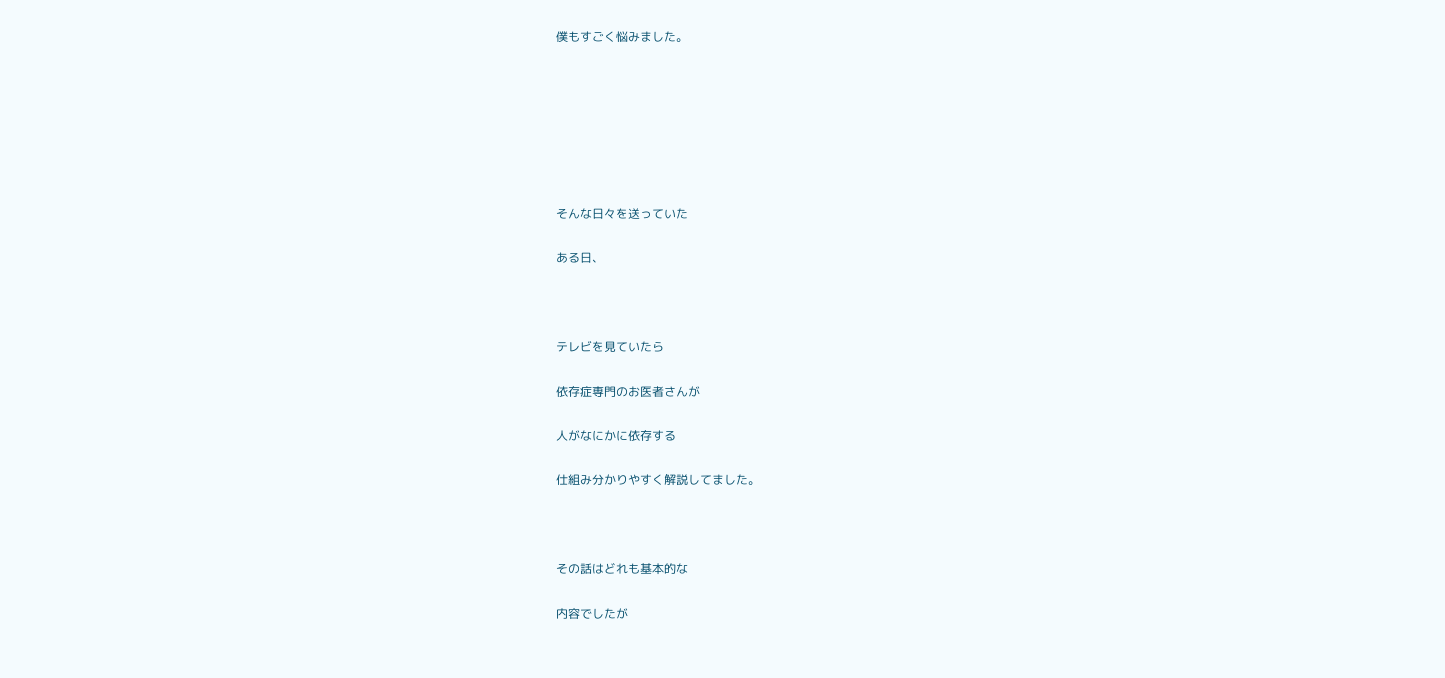僕もすごく悩みました。







そんな日々を送っていた

ある日、



テレビを見ていたら

依存症専門のお医者さんが

人がなにかに依存する

仕組み分かりやすく解説してました。



その話はどれも基本的な

内容でしたが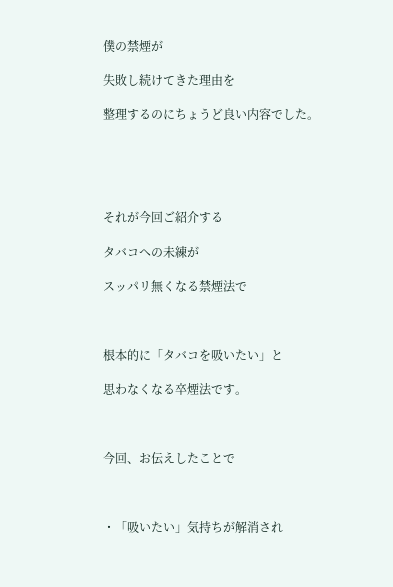僕の禁煙が

失敗し続けてきた理由を

整理するのにちょうど良い内容でした。





それが今回ご紹介する

タバコへの未練が

スッパリ無くなる禁煙法で



根本的に「タバコを吸いたい」と

思わなくなる卒煙法です。



今回、お伝えしたことで



・「吸いたい」気持ちが解消され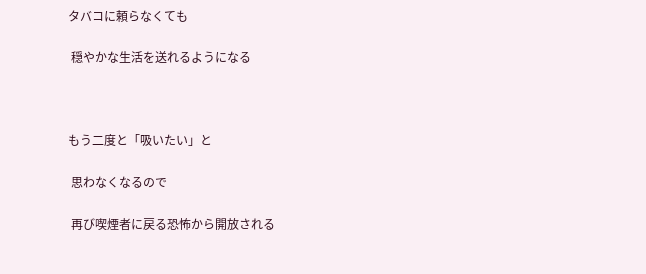タバコに頼らなくても

 穏やかな生活を送れるようになる



もう二度と「吸いたい」と

 思わなくなるので

 再び喫煙者に戻る恐怖から開放される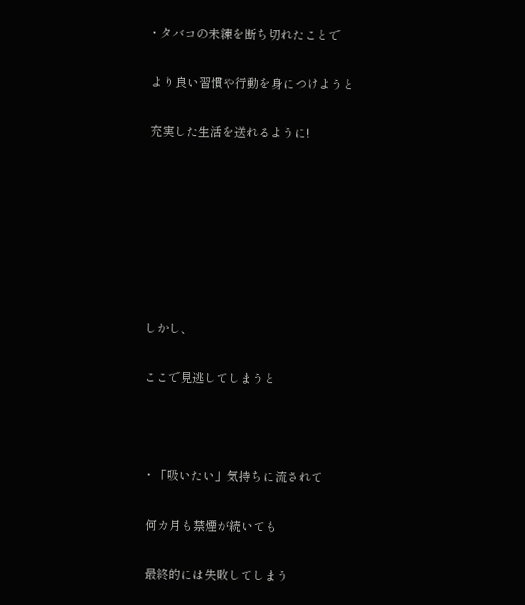・タバコの未練を断ち切れたことで

 より良い習慣や行動を身につけようと

 充実した生活を送れるように!







しかし、

ここで見逃してしまうと



・「吸いたい」気持ちに流されて

 何カ月も禁煙が続いても

 最終的には失敗してしまう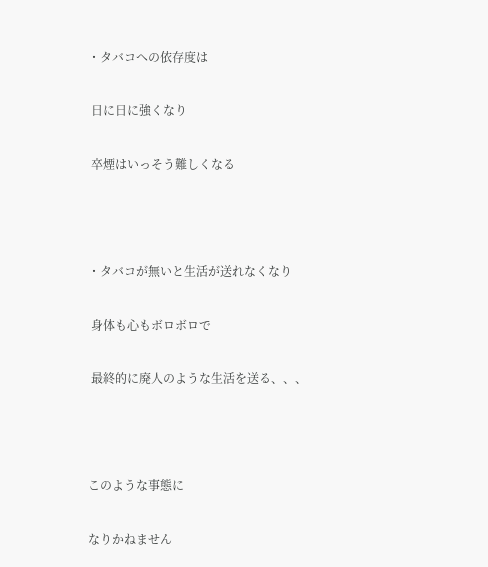・タバコへの依存度は

 日に日に強くなり

 卒煙はいっそう難しくなる



・タバコが無いと生活が送れなくなり

 身体も心もボロボロで

 最終的に廃人のような生活を送る、、、



このような事態に

なりかねません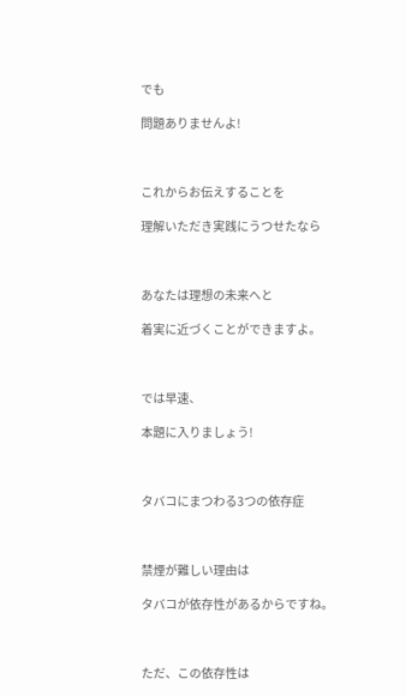でも

問題ありませんよ!



これからお伝えすることを

理解いただき実践にうつせたなら



あなたは理想の未来へと

着実に近づくことができますよ。



では早速、

本題に入りましょう!



タバコにまつわる3つの依存症



禁煙が難しい理由は

タバコが依存性があるからですね。



ただ、この依存性は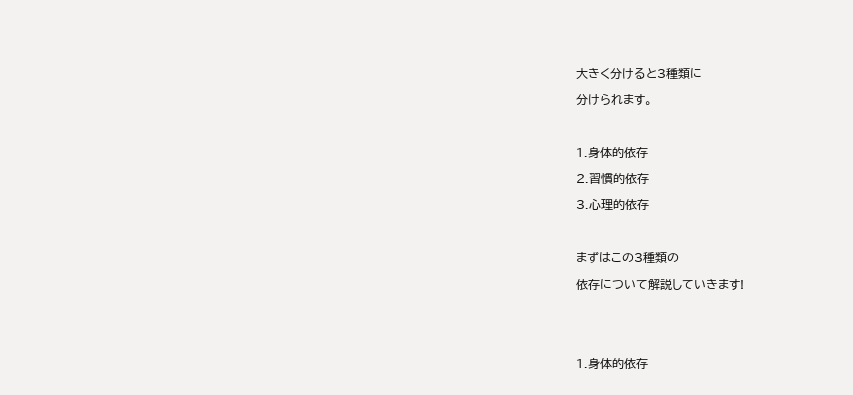大きく分けると3種類に

分けられます。



1.身体的依存

2.習慣的依存

3.心理的依存



まずはこの3種類の

依存について解説していきます!





1.身体的依存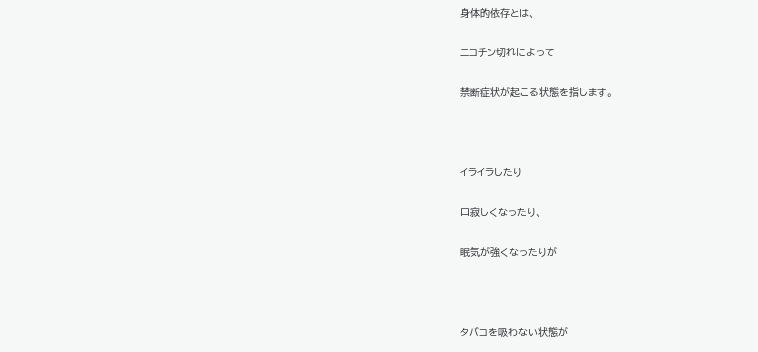身体的依存とは、

ニコチン切れによって

禁断症状が起こる状態を指します。



イライラしたり

口寂しくなったり、

眠気が強くなったりが



タバコを吸わない状態が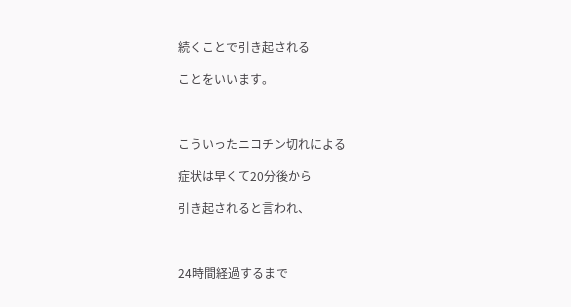続くことで引き起される

ことをいいます。



こういったニコチン切れによる

症状は早くて20分後から

引き起されると言われ、



24時間経過するまで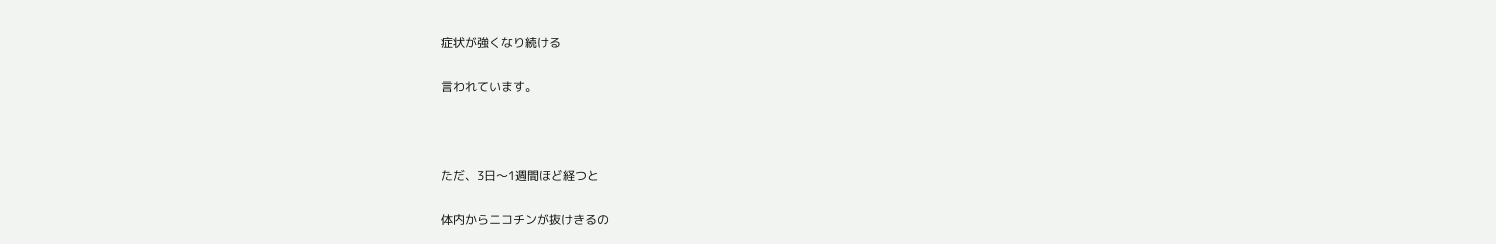症状が強くなり続ける

言われています。



ただ、3日〜1週間ほど経つと

体内からニコチンが抜けきるの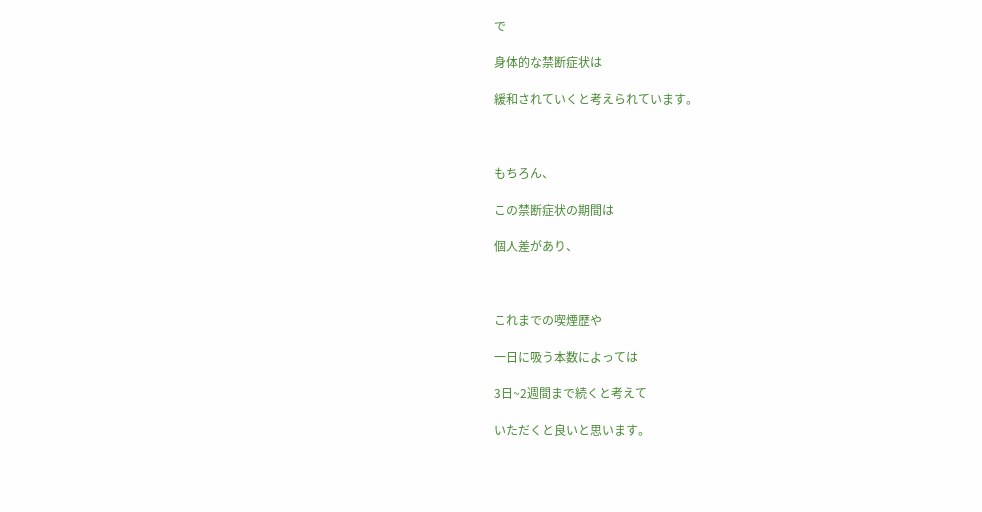で

身体的な禁断症状は

緩和されていくと考えられています。



もちろん、

この禁断症状の期間は

個人差があり、



これまでの喫煙歴や

一日に吸う本数によっては

3日~2週間まで続くと考えて

いただくと良いと思います。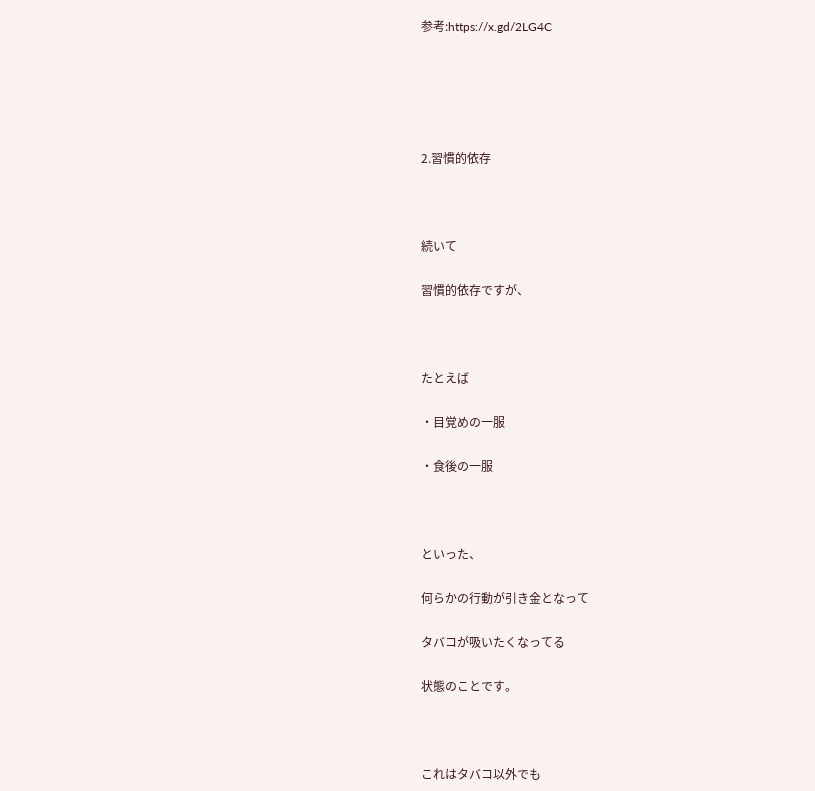参考:https://x.gd/2LG4C





2.習慣的依存



続いて

習慣的依存ですが、



たとえば

・目覚めの一服

・食後の一服



といった、

何らかの行動が引き金となって

タバコが吸いたくなってる

状態のことです。



これはタバコ以外でも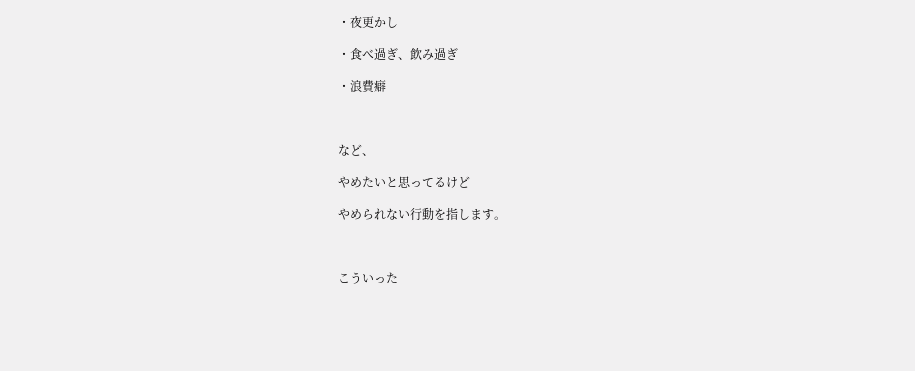・夜更かし

・食べ過ぎ、飲み過ぎ

・浪費癖



など、

やめたいと思ってるけど

やめられない行動を指します。



こういった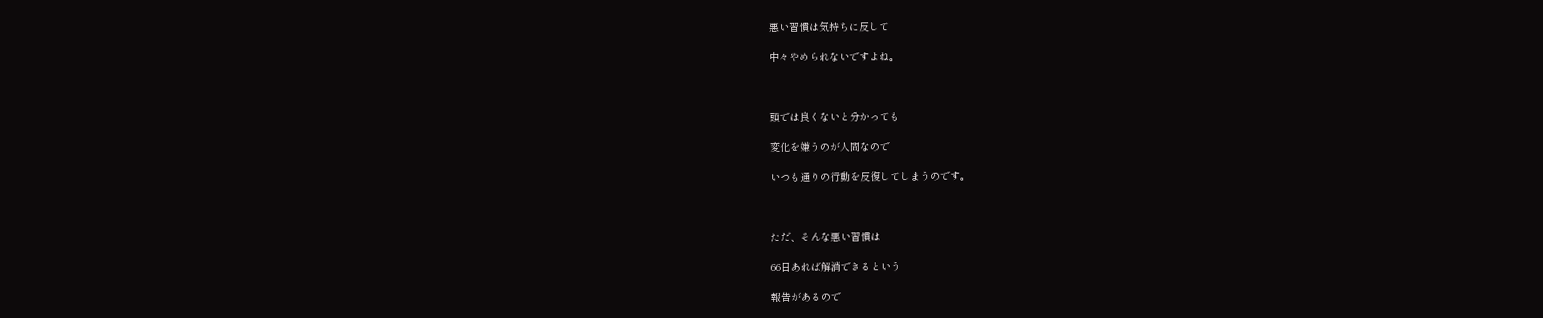悪い習慣は気持ちに反して

中々やめられないですよね。



頭では良くないと分かっても

変化を嫌うのが人間なので

いつも通りの行動を反復してしまうのです。



ただ、そんな悪い習慣は

66日あれば解消できるという

報告があるので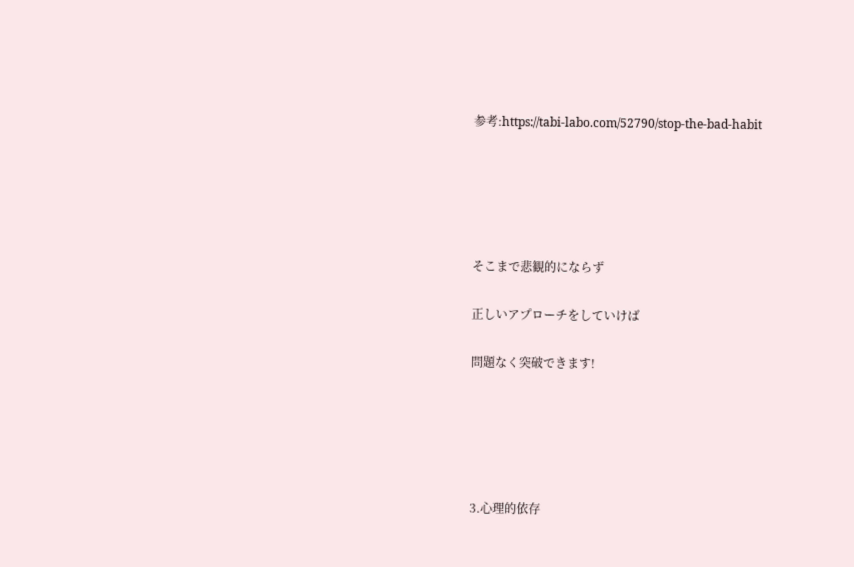参考:https://tabi-labo.com/52790/stop-the-bad-habit





そこまで悲観的にならず

正しいアプローチをしていけば

問題なく突破できます!





3.心理的依存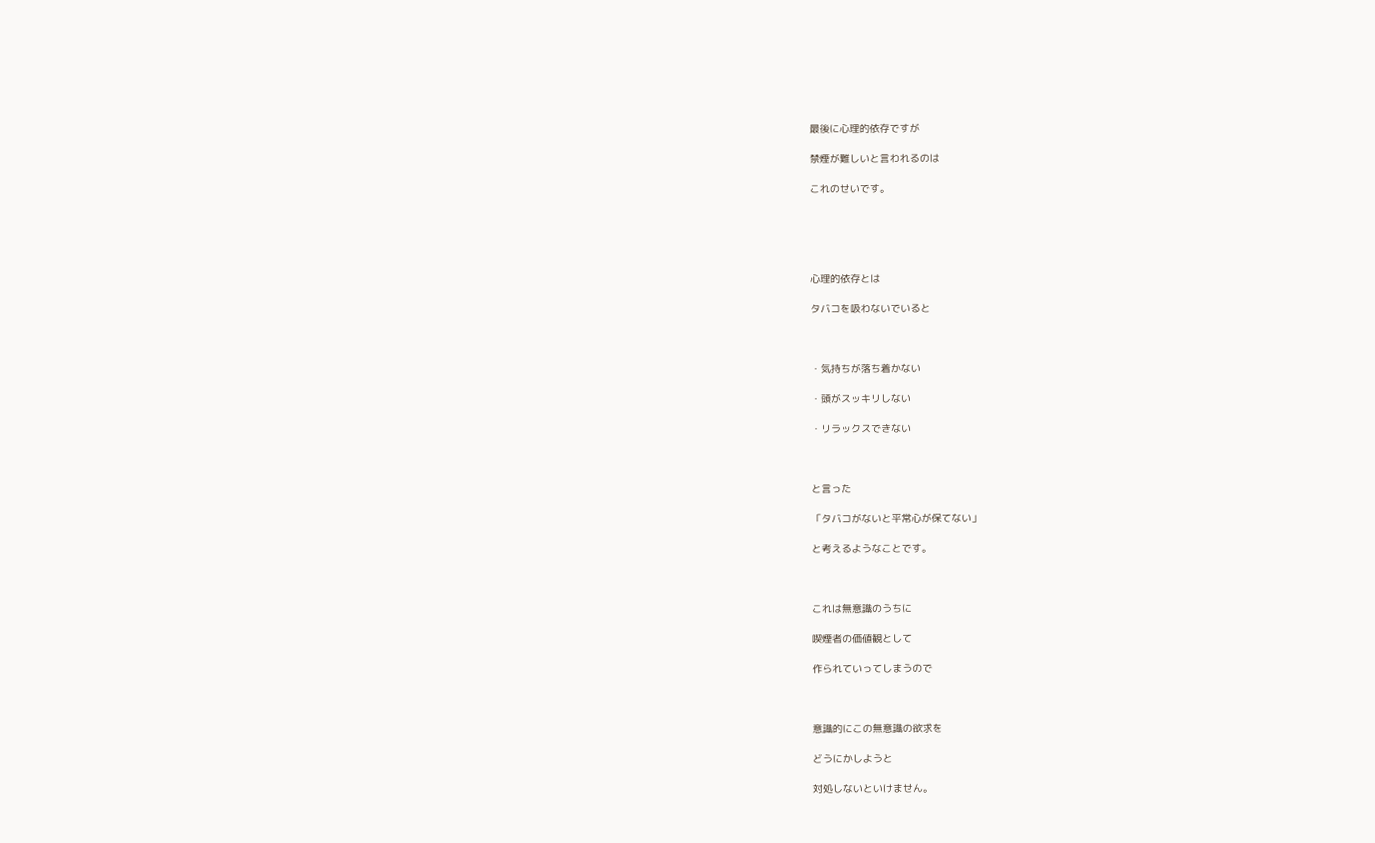最後に心理的依存ですが

禁煙が難しいと言われるのは

これのせいです。





心理的依存とは

タバコを吸わないでいると



・気持ちが落ち着かない

・頭がスッキリしない

・リラックスできない



と言った

「タバコがないと平常心が保てない」

と考えるようなことです。



これは無意識のうちに

喫煙者の価値観として

作られていってしまうので



意識的にこの無意識の欲求を

どうにかしようと

対処しないといけません。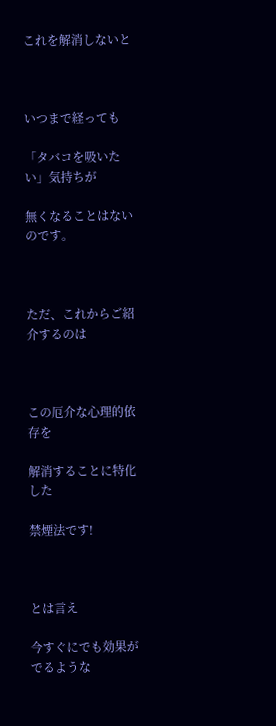これを解消しないと



いつまで経っても

「タバコを吸いたい」気持ちが

無くなることはないのです。



ただ、これからご紹介するのは



この厄介な心理的依存を

解消することに特化した

禁煙法です!



とは言え

今すぐにでも効果がでるような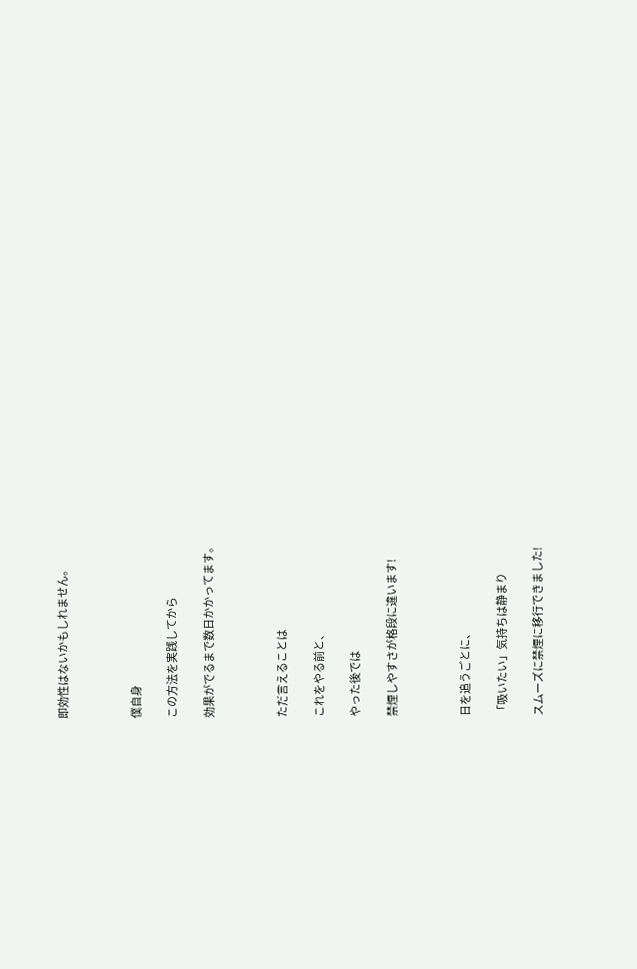即効性はないかもしれません。



僕自身

この方法を実践してから

効果がでるまで数日かかってます。



ただ言えることは

これをやる前と、

やった後では

禁煙しやすさが格段に違います!



日を追うごとに、

「吸いたい」気持ちは静まり

スムーズに禁煙に移行できました!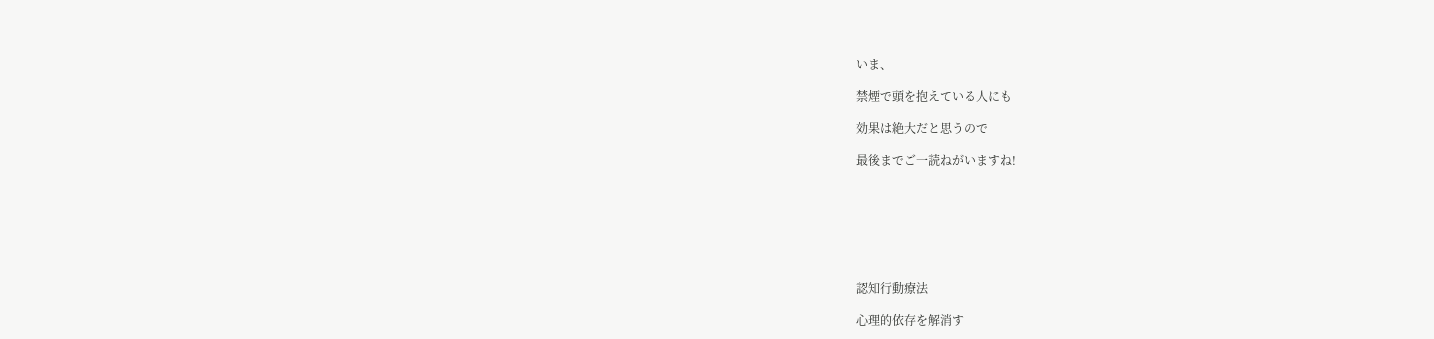いま、

禁煙で頭を抱えている人にも

効果は絶大だと思うので

最後までご一読ねがいますね!







認知行動療法

心理的依存を解消す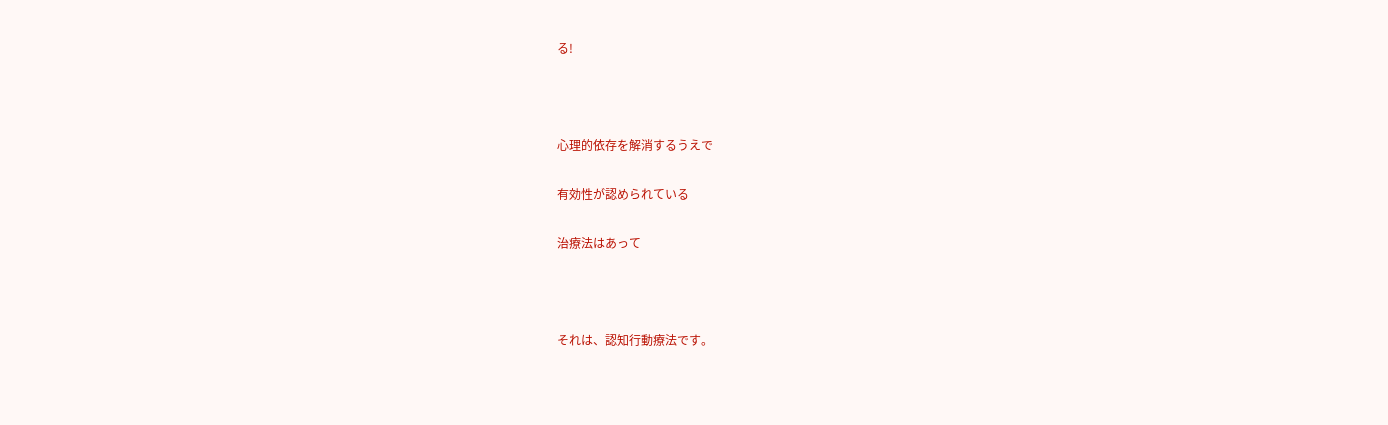る!



心理的依存を解消するうえで

有効性が認められている

治療法はあって



それは、認知行動療法です。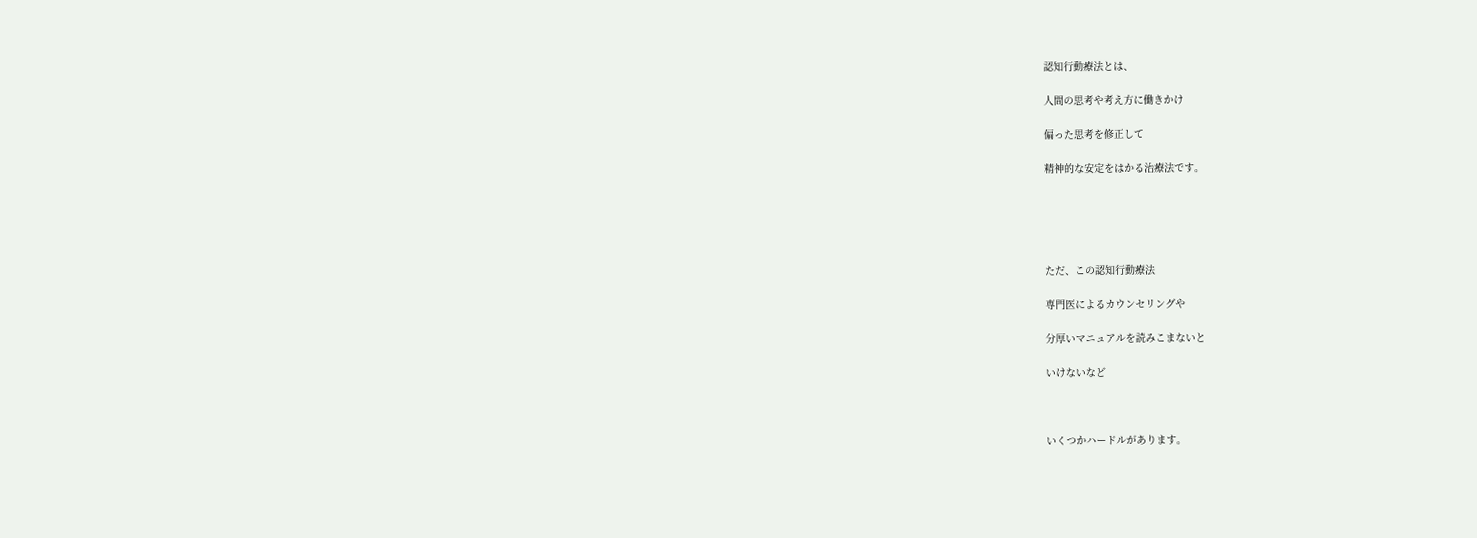認知行動療法とは、

人間の思考や考え方に働きかけ

偏った思考を修正して

精神的な安定をはかる治療法です。





ただ、この認知行動療法

専門医によるカウンセリングや

分厚いマニュアルを読みこまないと

いけないなど



いくつかハードルがあります。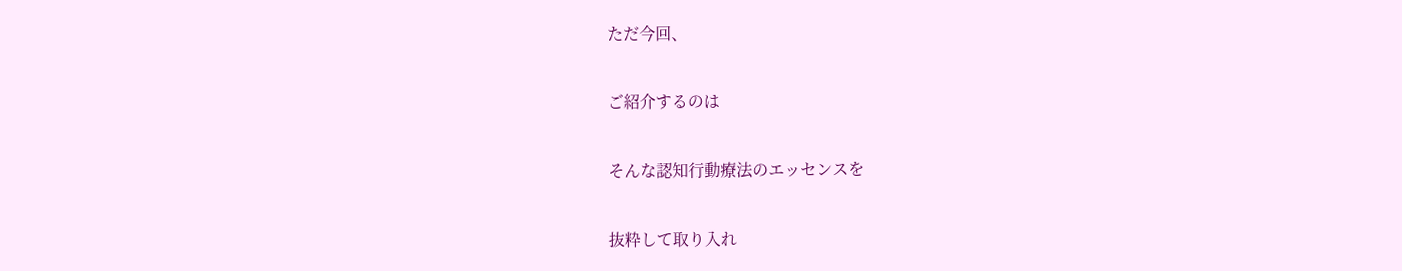ただ今回、

ご紹介するのは

そんな認知行動療法のエッセンスを

抜粋して取り入れ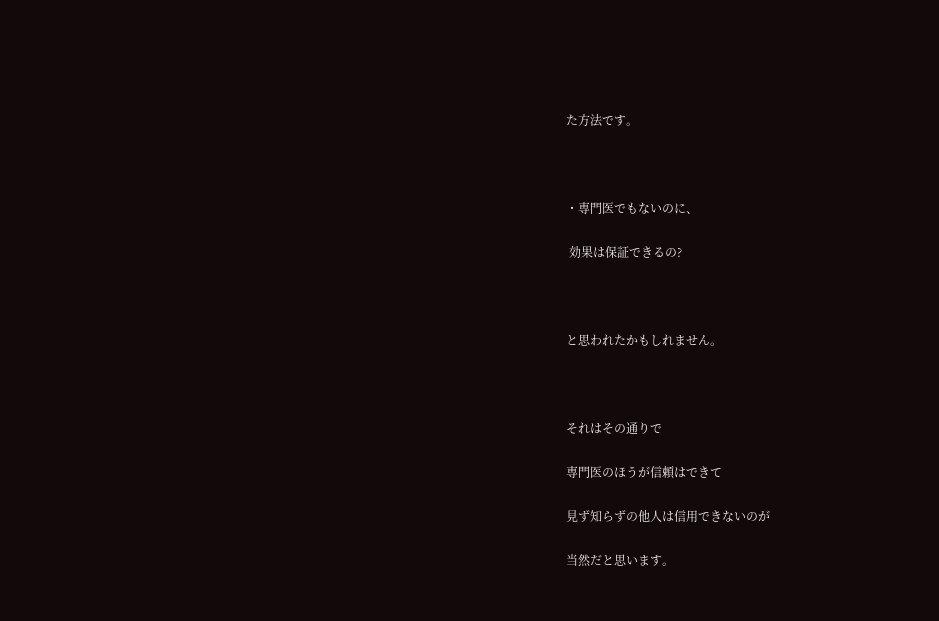た方法です。



・専門医でもないのに、

 効果は保証できるの?



と思われたかもしれません。



それはその通りで

専門医のほうが信頼はできて

見ず知らずの他人は信用できないのが

当然だと思います。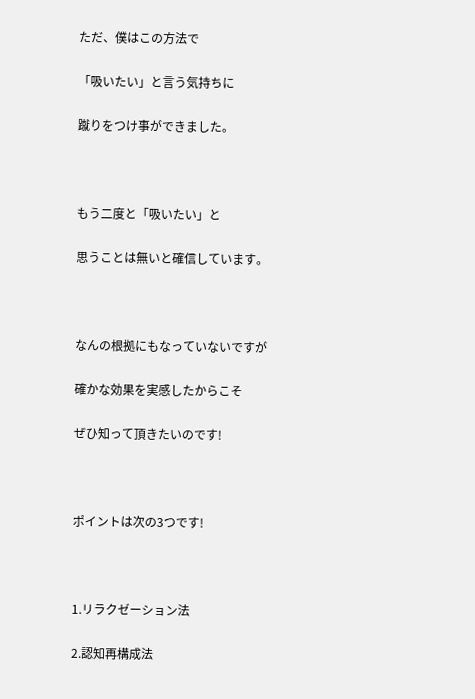ただ、僕はこの方法で

「吸いたい」と言う気持ちに

蹴りをつけ事ができました。



もう二度と「吸いたい」と

思うことは無いと確信しています。



なんの根拠にもなっていないですが

確かな効果を実感したからこそ

ぜひ知って頂きたいのです!



ポイントは次の3つです!



1.リラクゼーション法

2.認知再構成法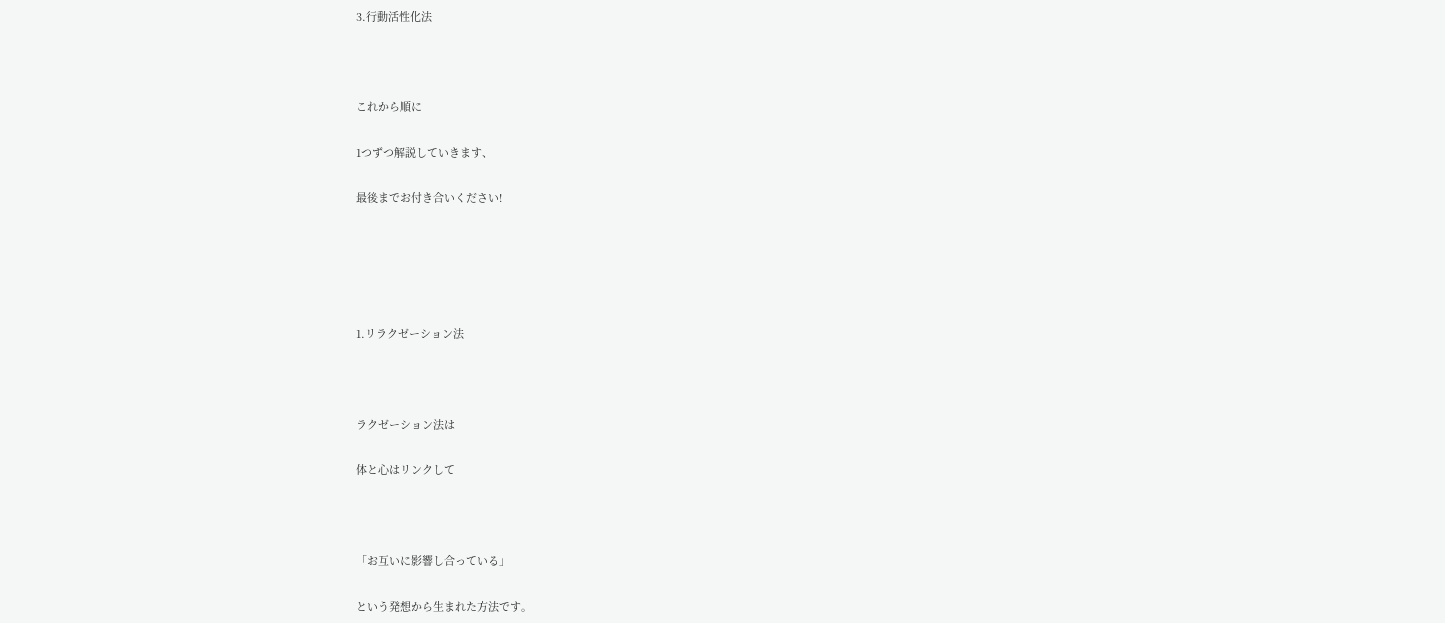3.行動活性化法



これから順に

1つずつ解説していきます、

最後までお付き合いください!





1.リラクゼーション法



ラクゼーション法は

体と心はリンクして



「お互いに影響し合っている」

という発想から生まれた方法です。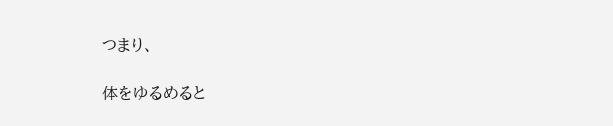つまり、

体をゆるめると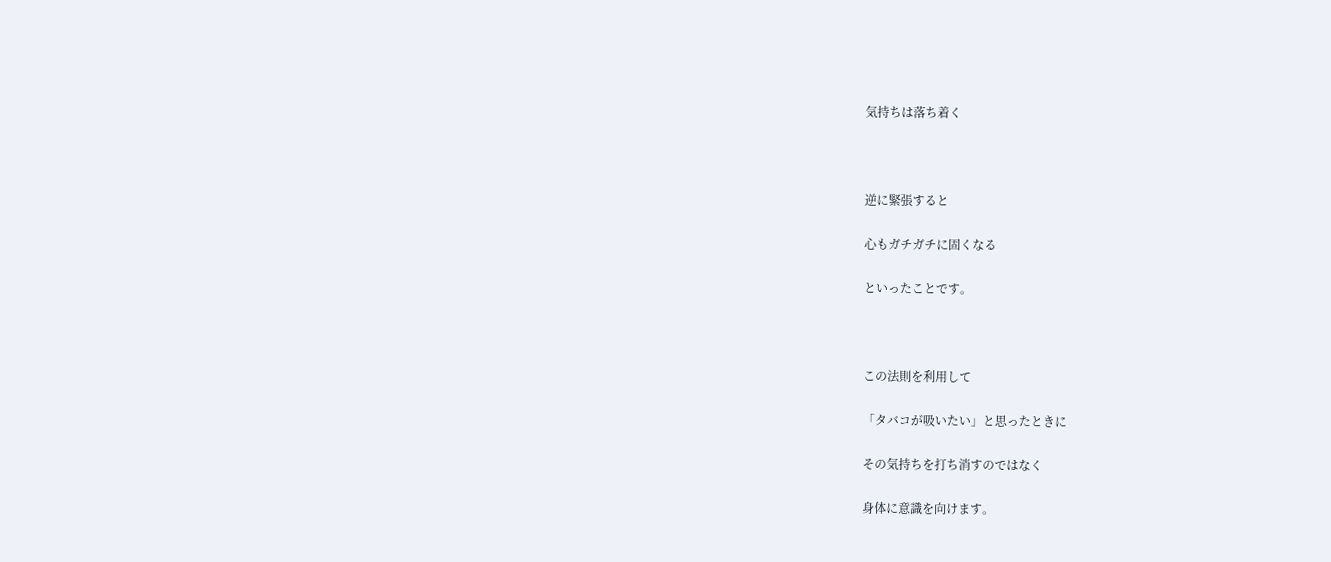気持ちは落ち着く



逆に緊張すると

心もガチガチに固くなる

といったことです。



この法則を利用して

「タバコが吸いたい」と思ったときに

その気持ちを打ち消すのではなく

身体に意識を向けます。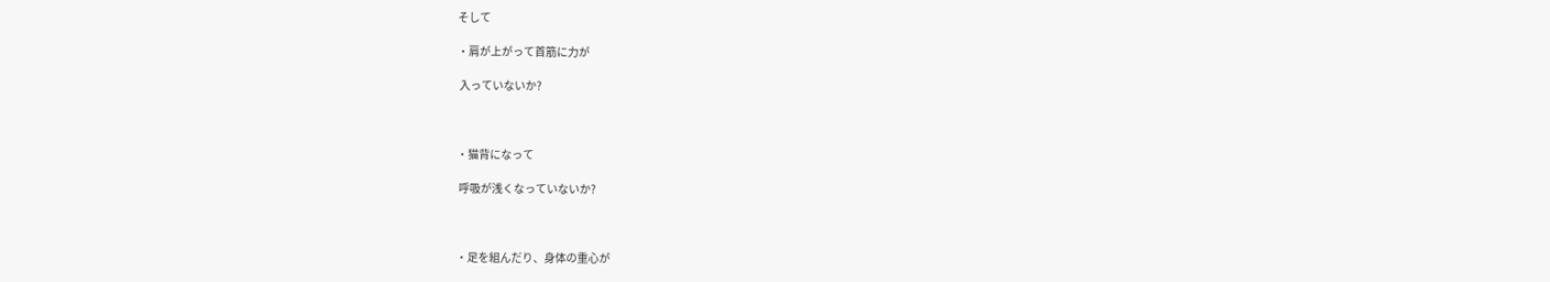そして

・肩が上がって首筋に力が

 入っていないか?



・猫背になって

 呼吸が浅くなっていないか?



・足を組んだり、身体の重心が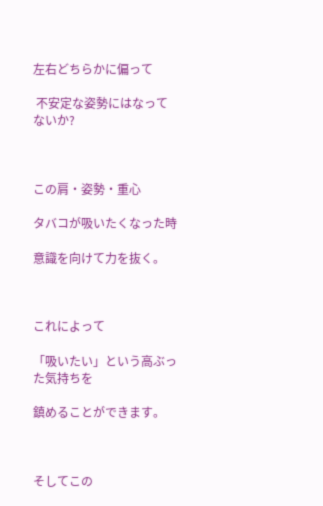左右どちらかに偏って

 不安定な姿勢にはなってないか?



この肩・姿勢・重心

タバコが吸いたくなった時

意識を向けて力を抜く。



これによって

「吸いたい」という高ぶった気持ちを

鎮めることができます。



そしてこの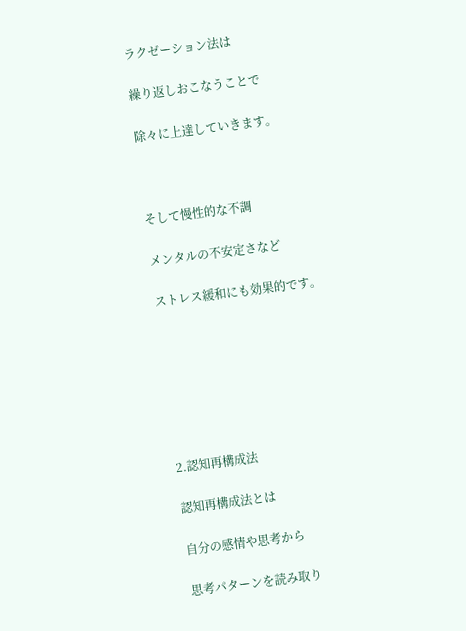ラクゼーション法は

繰り返しおこなうことで

除々に上達していきます。



そして慢性的な不調

メンタルの不安定さなど

ストレス緩和にも効果的です。







2.認知再構成法

認知再構成法とは

自分の感情や思考から

思考パターンを読み取り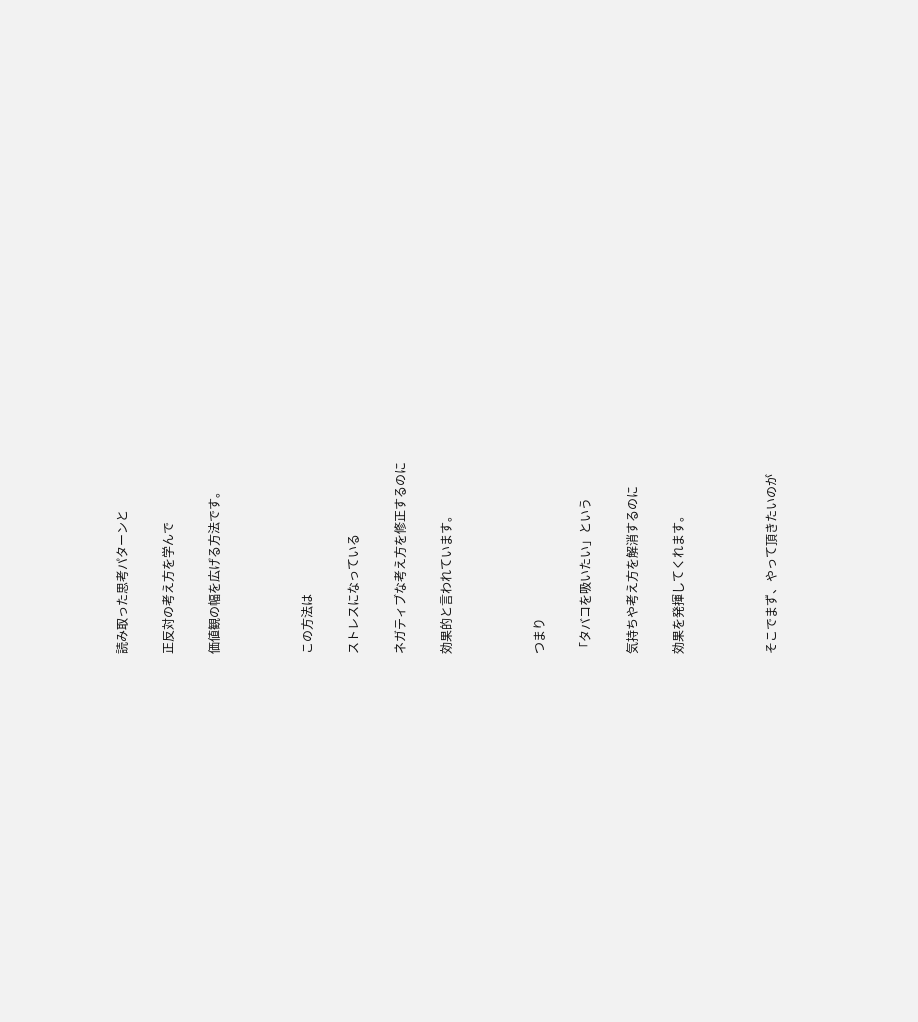読み取った思考パターンと

正反対の考え方を学んで

価値観の幅を広げる方法です。



この方法は

ストレスになっている

ネガティブな考え方を修正するのに

効果的と言われています。



つまり

「タバコを吸いたい」という

気持ちや考え方を解消するのに

効果を発揮してくれます。



そこでまず、やって頂きたいのが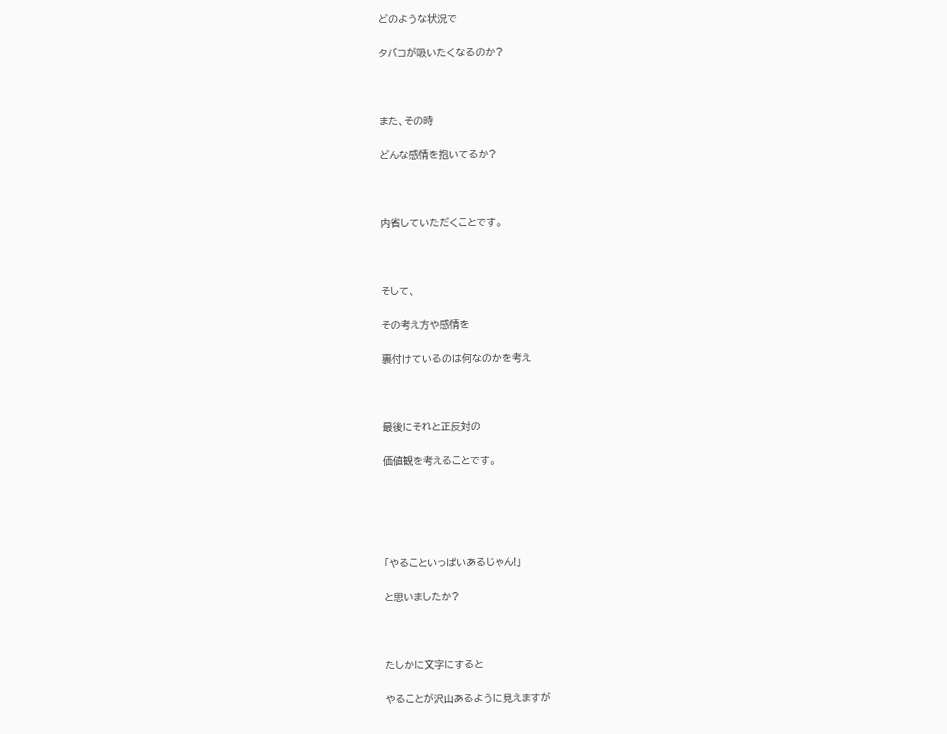どのような状況で

タバコが吸いたくなるのか?



また、その時

どんな感情を抱いてるか?



内省していただくことです。



そして、

その考え方や感情を

裏付けているのは何なのかを考え



最後にそれと正反対の

価値観を考えることです。





「やることいっぱいあるじゃん!」

と思いましたか?



たしかに文字にすると

やることが沢山あるように見えますが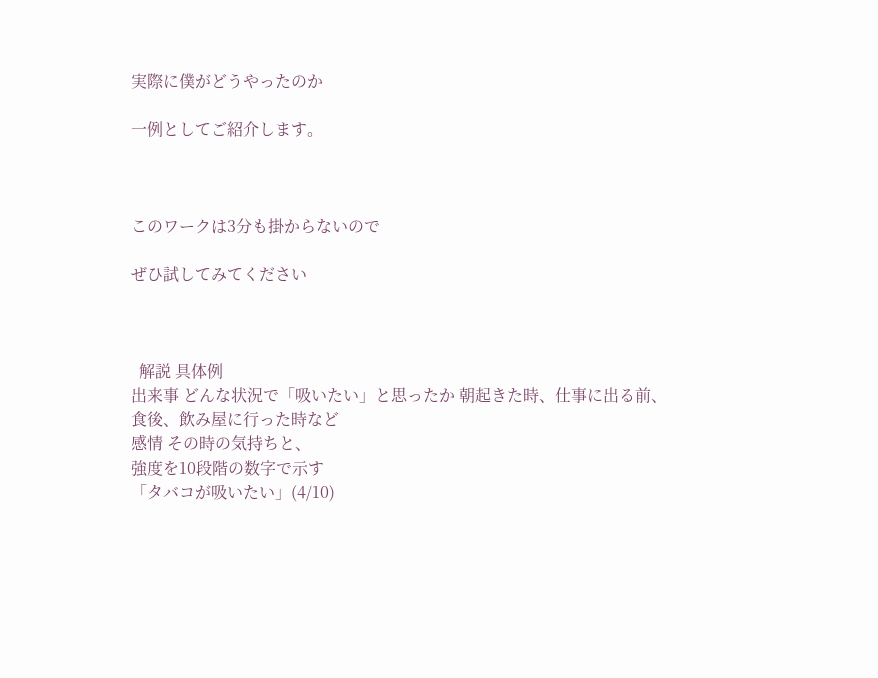実際に僕がどうやったのか

一例としてご紹介します。



このワークは3分も掛からないので

ぜひ試してみてください



  解説 具体例
出来事 どんな状況で「吸いたい」と思ったか 朝起きた時、仕事に出る前、
食後、飲み屋に行った時など
感情 その時の気持ちと、
強度を10段階の数字で示す
「タバコが吸いたい」(4/10)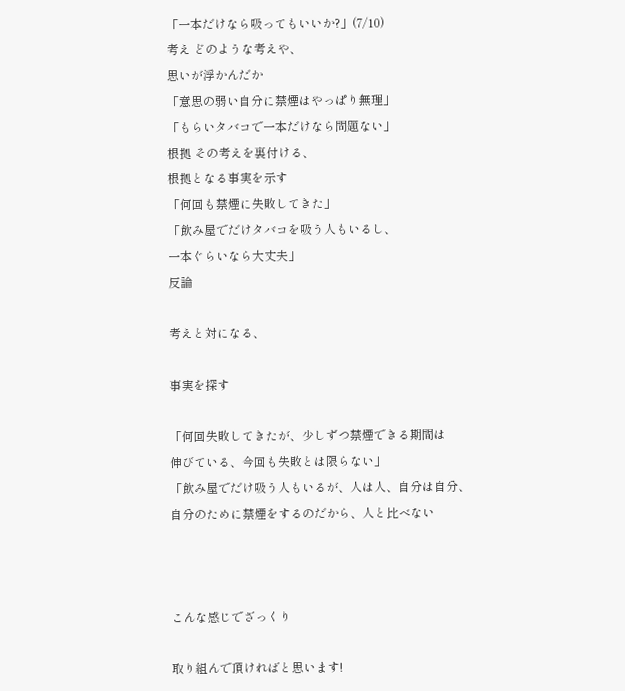「一本だけなら吸ってもいいか?」(7/10)
考え どのような考えや、
思いが浮かんだか
「意思の弱い自分に禁煙はやっぱり無理」
「もらいタバコで一本だけなら問題ない」
根拠 その考えを裏付ける、
根拠となる事実を示す
「何回も禁煙に失敗してきた」
「飲み屋でだけタバコを吸う人もいるし、
一本ぐらいなら大丈夫」
反論

考えと対になる、

事実を探す

「何回失敗してきたが、少しずつ禁煙できる期間は
伸びている、今回も失敗とは限らない」
「飲み屋でだけ吸う人もいるが、人は人、自分は自分、
自分のために禁煙をするのだから、人と比べない



こんな感じでざっくり

取り組んで頂ければと思います!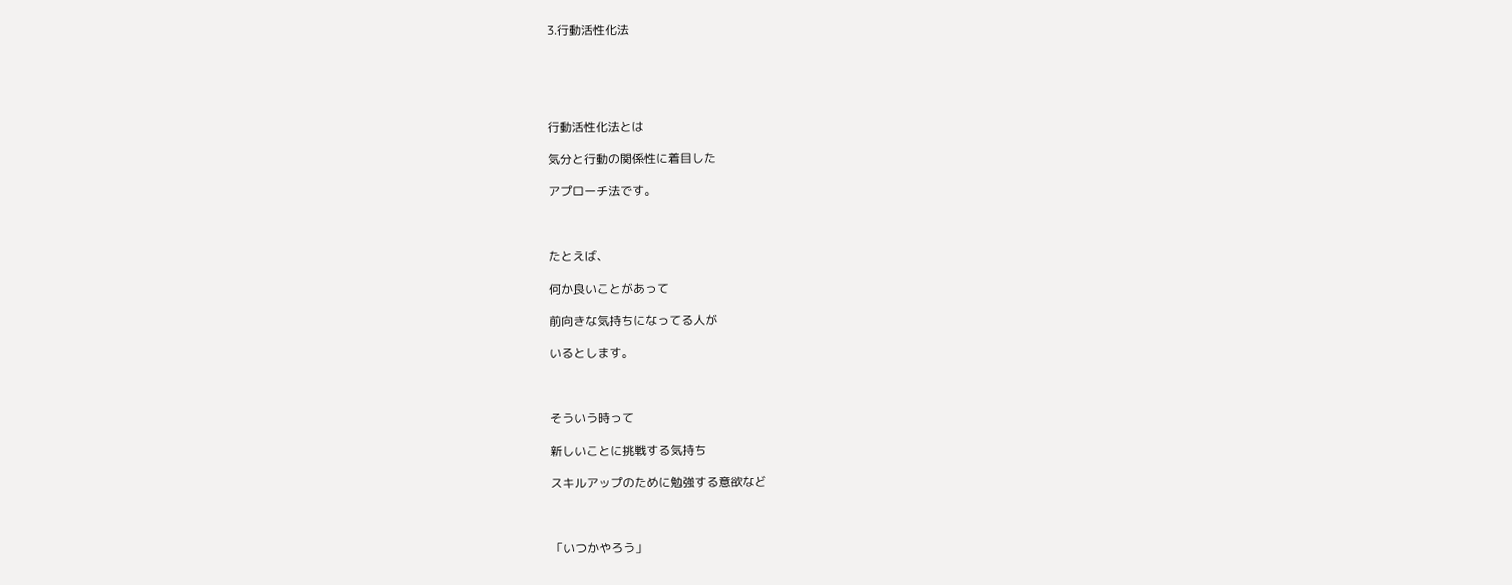3.行動活性化法





行動活性化法とは

気分と行動の関係性に着目した

アプローチ法です。



たとえば、

何か良いことがあって

前向きな気持ちになってる人が

いるとします。



そういう時って

新しいことに挑戦する気持ち

スキルアップのために勉強する意欲など



「いつかやろう」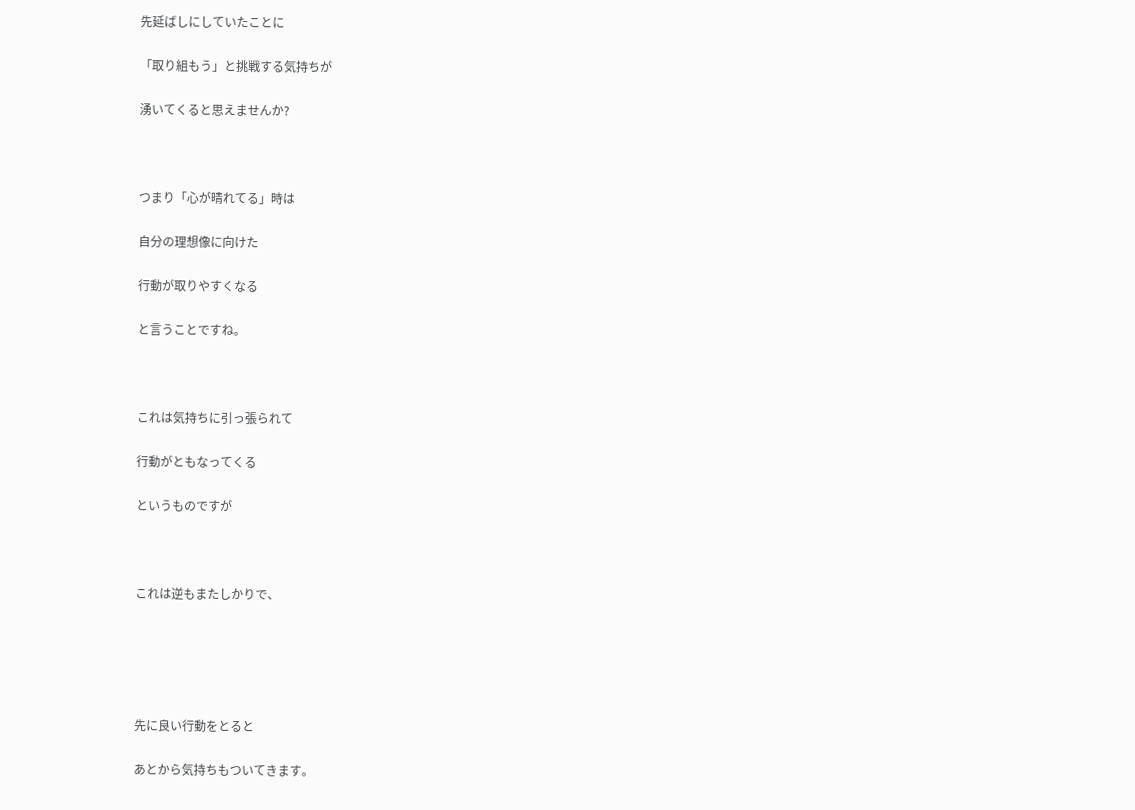先延ばしにしていたことに

「取り組もう」と挑戦する気持ちが

湧いてくると思えませんか?



つまり「心が晴れてる」時は

自分の理想像に向けた

行動が取りやすくなる

と言うことですね。



これは気持ちに引っ張られて

行動がともなってくる

というものですが



これは逆もまたしかりで、





先に良い行動をとると

あとから気持ちもついてきます。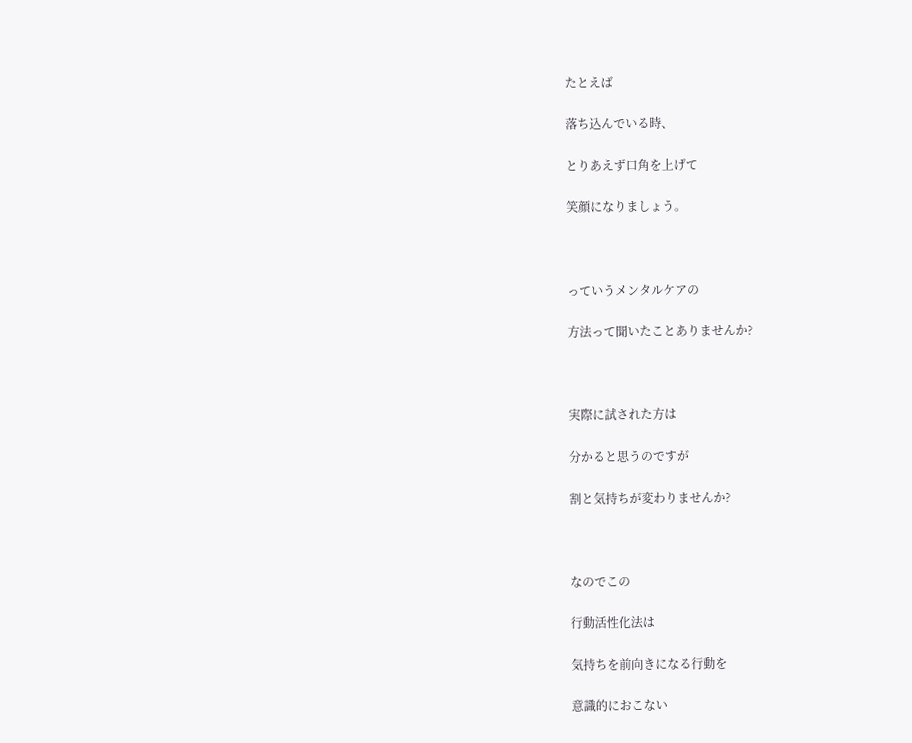たとえば

落ち込んでいる時、

とりあえず口角を上げて

笑顔になりましょう。



っていうメンタルケアの

方法って聞いたことありませんか?



実際に試された方は

分かると思うのですが

割と気持ちが変わりませんか?



なのでこの

行動活性化法は

気持ちを前向きになる行動を

意識的におこない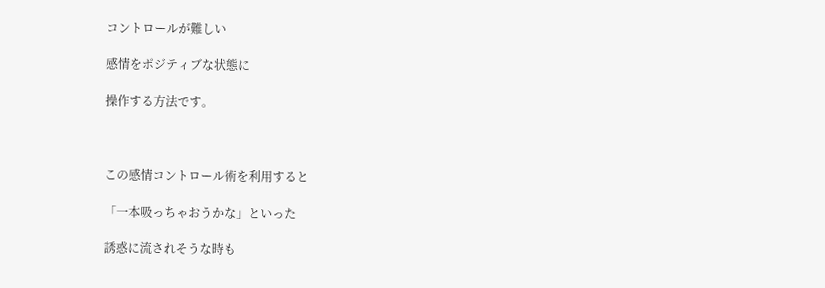コントロールが難しい

感情をポジティブな状態に

操作する方法です。



この感情コントロール術を利用すると

「一本吸っちゃおうかな」といった

誘惑に流されそうな時も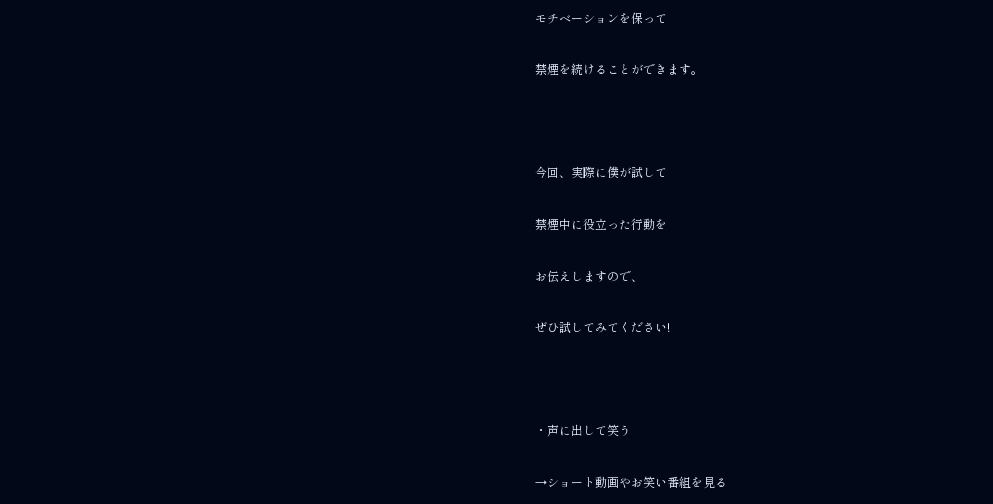モチベーションを保って

禁煙を続けることができます。



今回、実際に僕が試して

禁煙中に役立った行動を

お伝えしますので、

ぜひ試してみてください!



・声に出して笑う

→ショート動画やお笑い番組を見る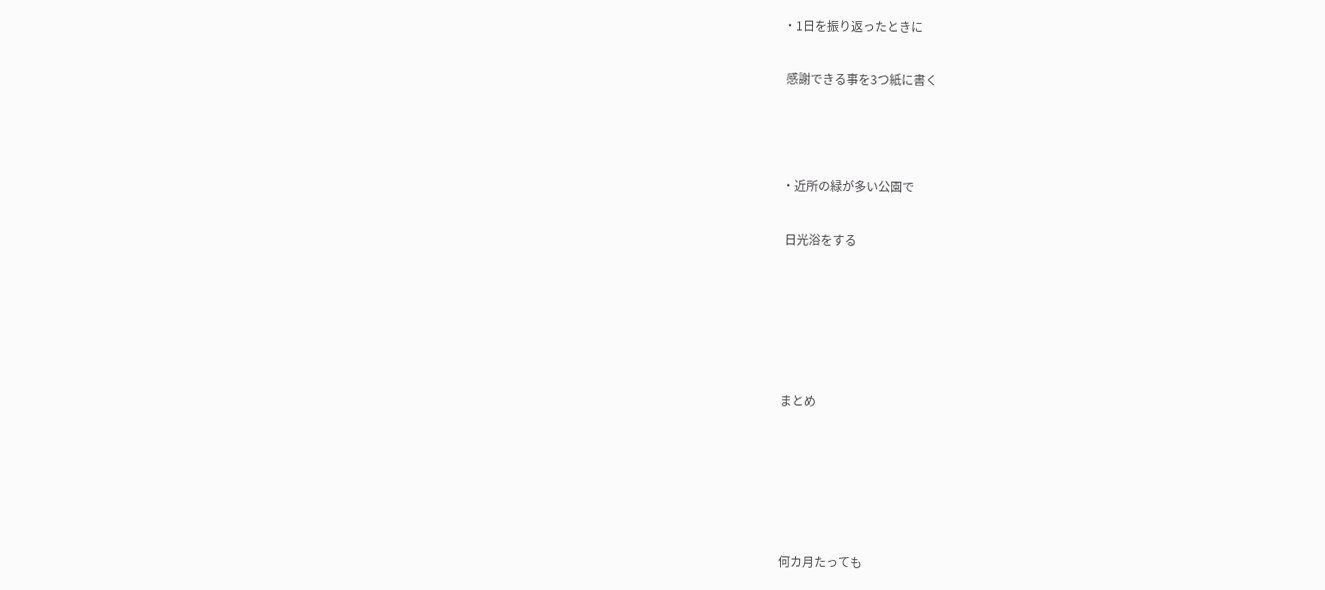・1日を振り返ったときに

 感謝できる事を3つ紙に書く



・近所の緑が多い公園で

 日光浴をする





まとめ





何カ月たっても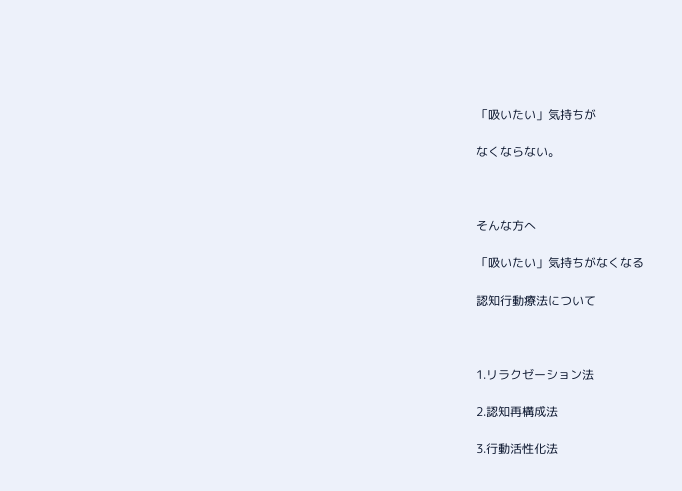「吸いたい」気持ちが

なくならない。



そんな方へ

「吸いたい」気持ちがなくなる

認知行動療法について



1.リラクゼーション法

2.認知再構成法

3.行動活性化法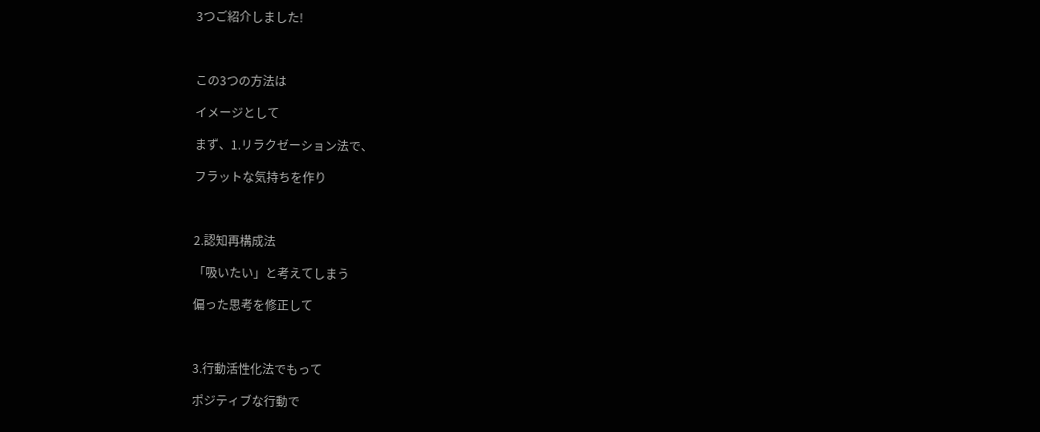3つご紹介しました!



この3つの方法は

イメージとして

まず、1.リラクゼーション法で、

フラットな気持ちを作り



2.認知再構成法

「吸いたい」と考えてしまう

偏った思考を修正して



3.行動活性化法でもって

ポジティブな行動で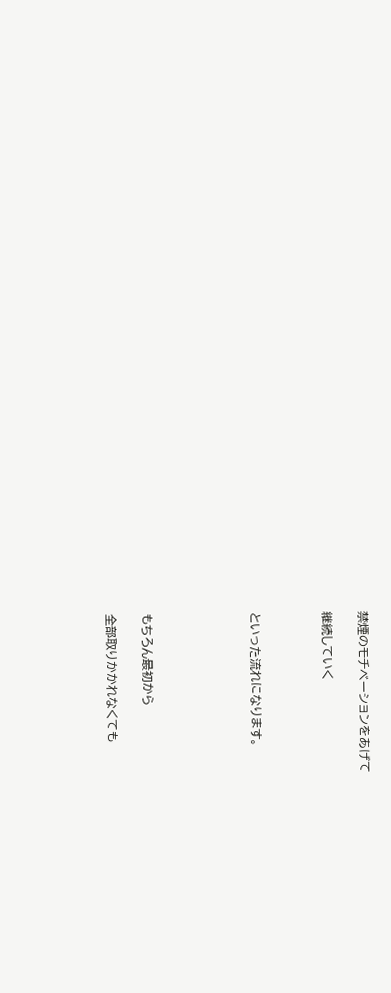禁煙のモチベーションをあげて

継続していく



といった流れになります。





もちろん最初から

全部取りかかれなくても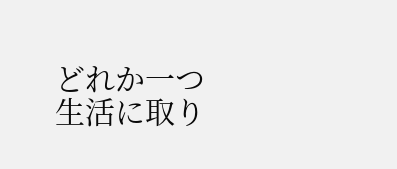どれか一つ生活に取り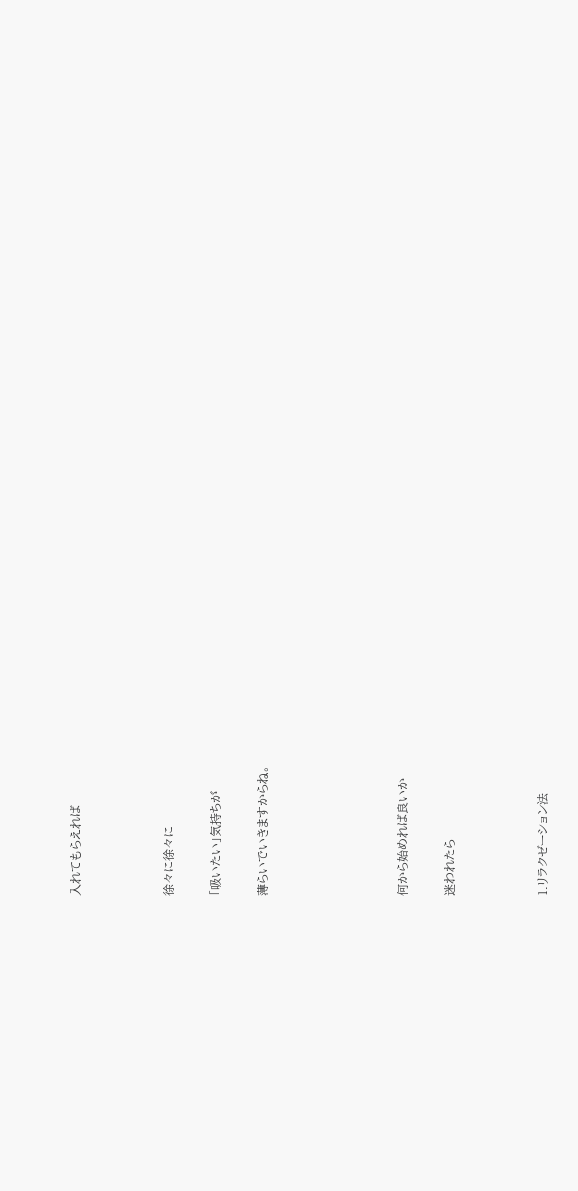入れてもらえれば



徐々に徐々に

「吸いたい」気持ちが

薄らいでいきますからね。





何から始めれば良いか

迷われたら



1.リラクゼーション法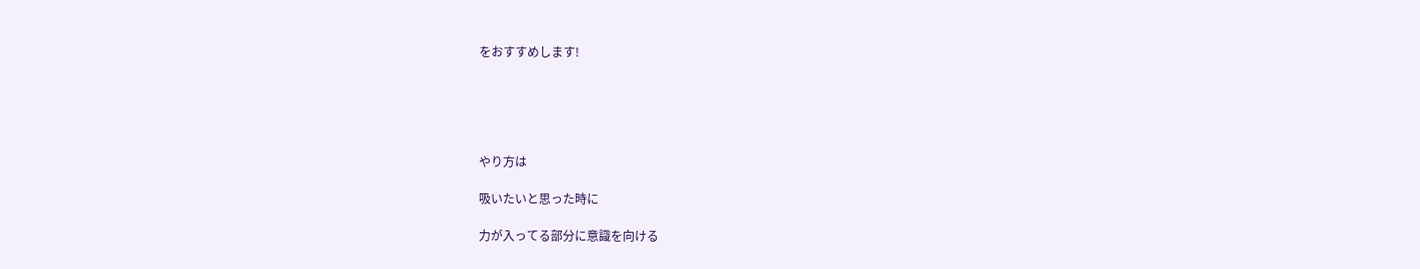をおすすめします!





やり方は

吸いたいと思った時に

力が入ってる部分に意識を向ける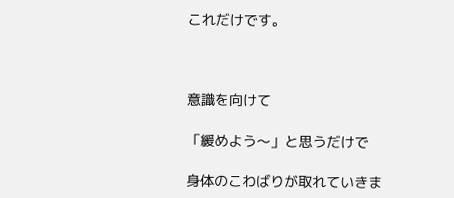これだけです。



意識を向けて

「緩めよう〜」と思うだけで

身体のこわばりが取れていきま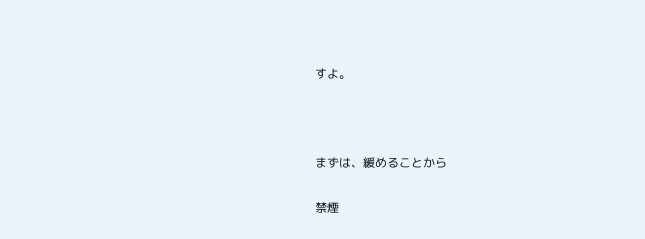すよ。



まずは、緩めることから

禁煙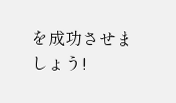を成功させましょう!